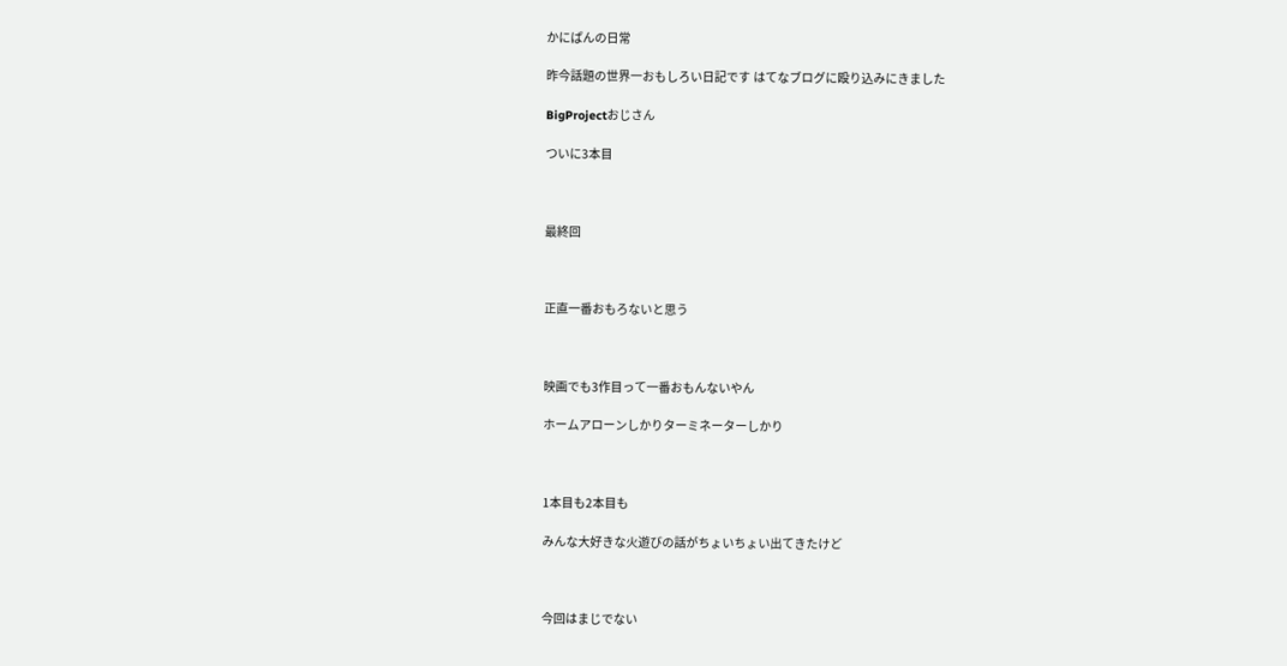かにぱんの日常

昨今話題の世界一おもしろい日記です はてなブログに殴り込みにきました

BigProjectおじさん

ついに3本目



最終回



正直一番おもろないと思う



映画でも3作目って一番おもんないやん

ホームアローンしかりターミネーターしかり



1本目も2本目も

みんな大好きな火遊びの話がちょいちょい出てきたけど



今回はまじでない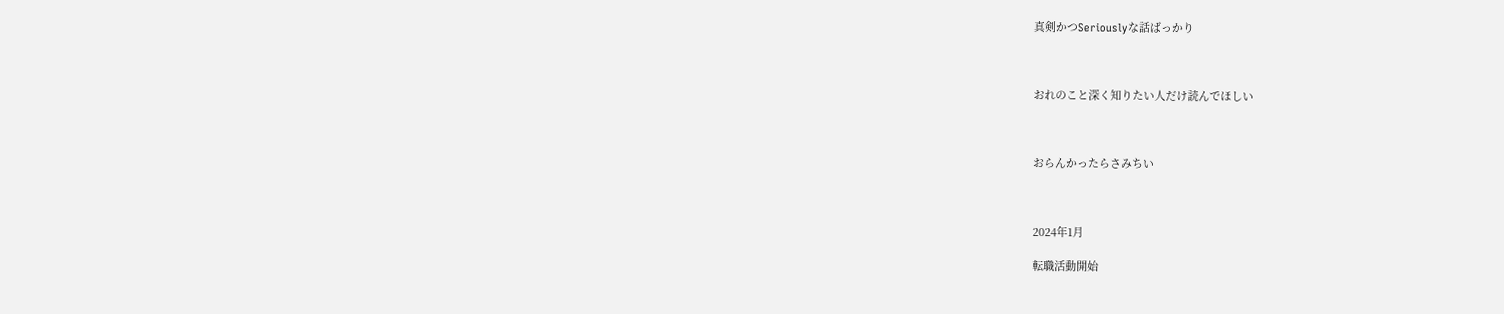真剣かつSeriouslyな話ばっかり



おれのこと深く知りたい人だけ読んでほしい



おらんかったらさみちい



2024年1月

転職活動開始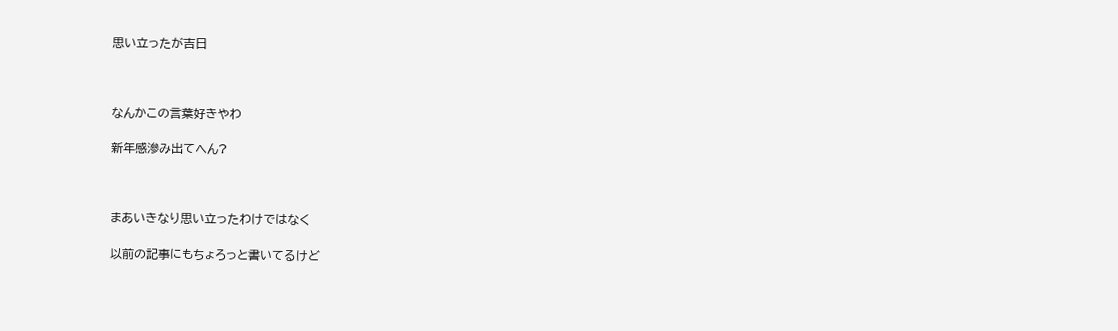思い立ったが吉日



なんかこの言葉好きやわ

新年感滲み出てへん?



まあいきなり思い立ったわけではなく

以前の記事にもちょろっと書いてるけど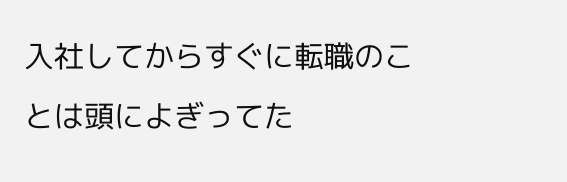入社してからすぐに転職のことは頭によぎってた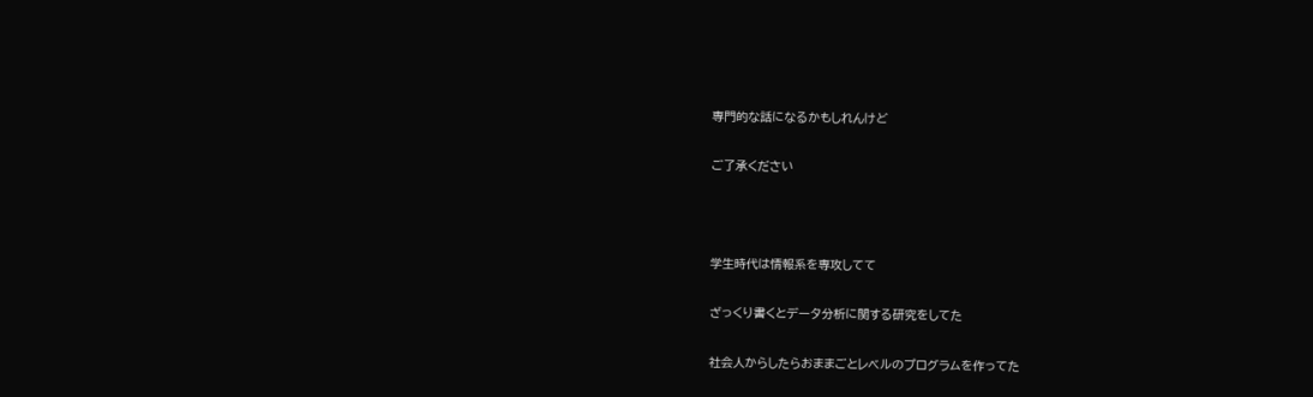専門的な話になるかもしれんけど

ご了承ください



学生時代は情報系を専攻してて

ざっくり書くとデータ分析に関する研究をしてた

社会人からしたらおままごとレベルのプログラムを作ってた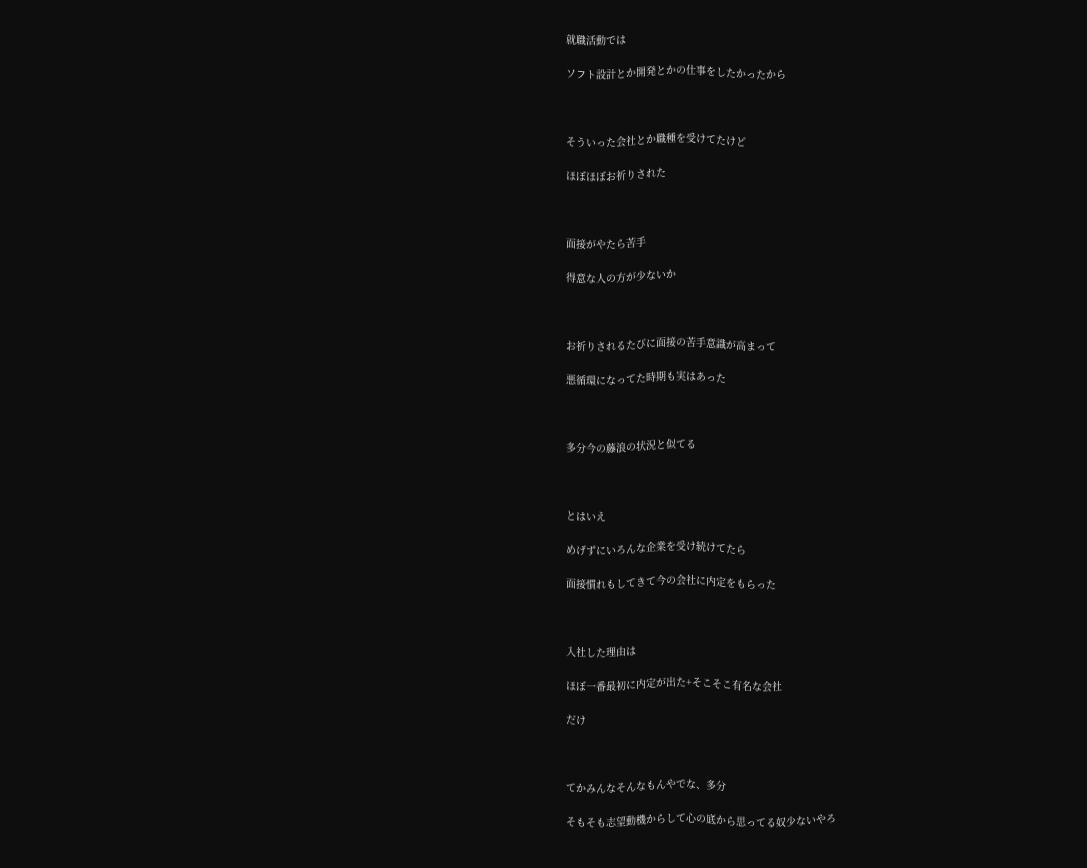就職活動では

ソフト設計とか開発とかの仕事をしたかったから



そういった会社とか職種を受けてたけど

ほぼほぼお祈りされた



面接がやたら苦手

得意な人の方が少ないか



お祈りされるたびに面接の苦手意識が高まって

悪循環になってた時期も実はあった



多分今の藤浪の状況と似てる



とはいえ

めげずにいろんな企業を受け続けてたら

面接慣れもしてきて今の会社に内定をもらった



入社した理由は

ほぼ一番最初に内定が出た+そこそこ有名な会社

だけ



てかみんなそんなもんやでな、多分

そもそも志望動機からして心の底から思ってる奴少ないやろ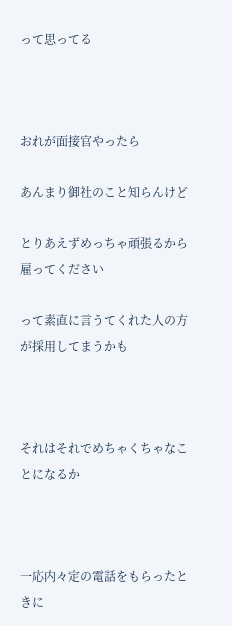って思ってる



おれが面接官やったら

あんまり御社のこと知らんけど

とりあえずめっちゃ頑張るから雇ってください

って素直に言うてくれた人の方が採用してまうかも



それはそれでめちゃくちゃなことになるか



一応内々定の電話をもらったときに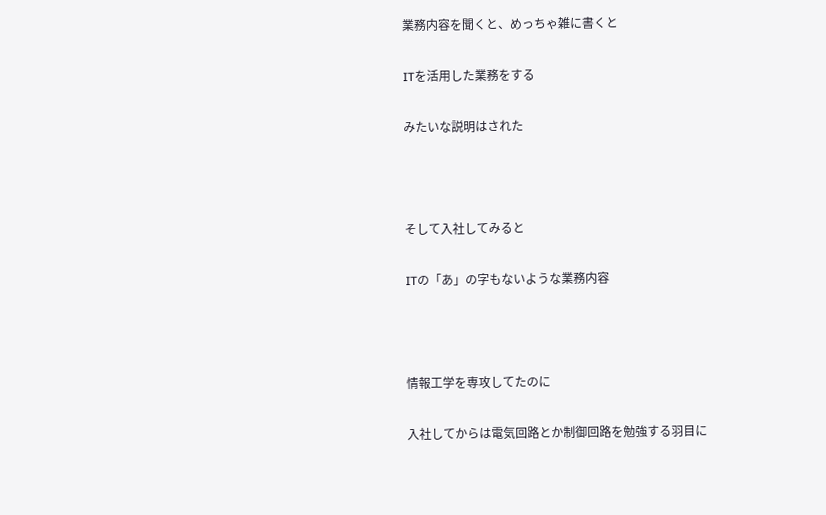業務内容を聞くと、めっちゃ雑に書くと

ITを活用した業務をする

みたいな説明はされた



そして入社してみると

ITの「あ」の字もないような業務内容



情報工学を専攻してたのに

入社してからは電気回路とか制御回路を勉強する羽目に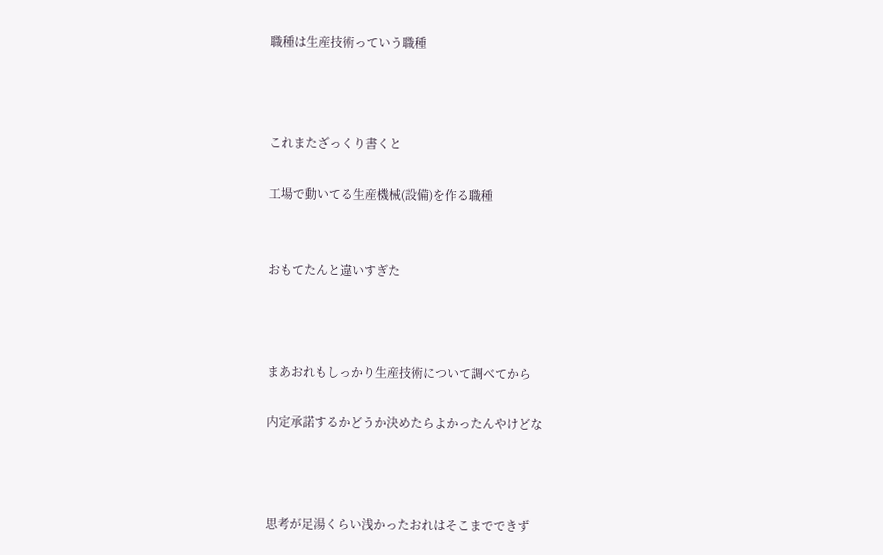職種は生産技術っていう職種



これまたざっくり書くと

工場で動いてる生産機械(設備)を作る職種


おもてたんと違いすぎた



まあおれもしっかり生産技術について調べてから

内定承諾するかどうか決めたらよかったんやけどな



思考が足湯くらい浅かったおれはそこまでできず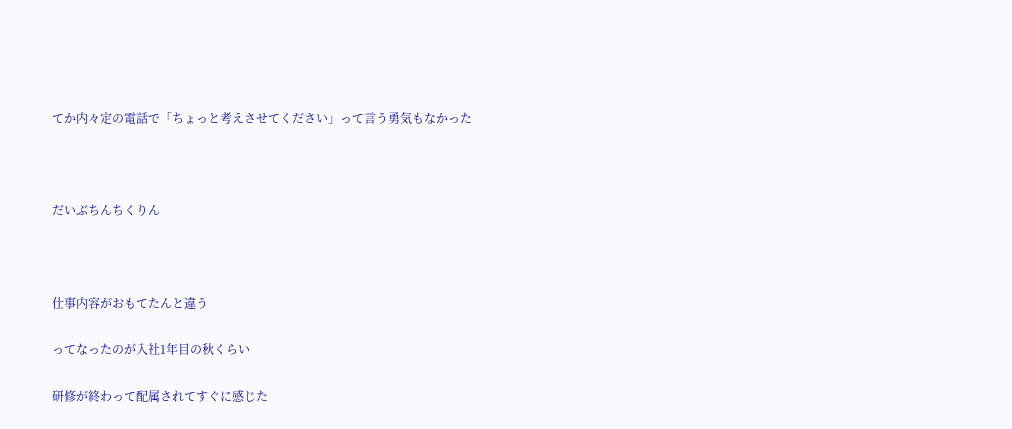てか内々定の電話で「ちょっと考えさせてください」って言う勇気もなかった



だいぶちんちくりん



仕事内容がおもてたんと違う

ってなったのが入社1年目の秋くらい

研修が終わって配属されてすぐに感じた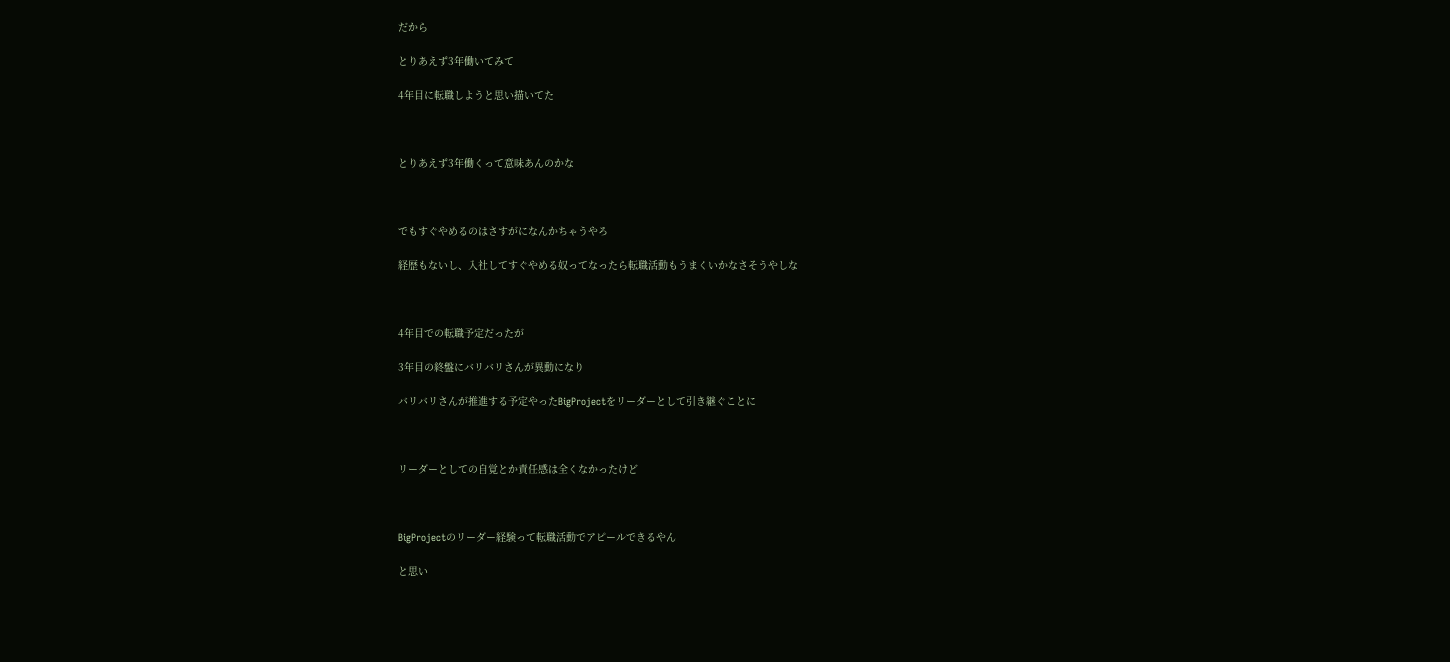だから

とりあえず3年働いてみて

4年目に転職しようと思い描いてた



とりあえず3年働くって意味あんのかな



でもすぐやめるのはさすがになんかちゃうやろ

経歴もないし、入社してすぐやめる奴ってなったら転職活動もうまくいかなさそうやしな



4年目での転職予定だったが

3年目の終盤にバリバリさんが異動になり

バリバリさんが推進する予定やったBigProjectをリーダーとして引き継ぐことに



リーダーとしての自覚とか責任感は全くなかったけど



BigProjectのリーダー経験って転職活動でアピールできるやん

と思い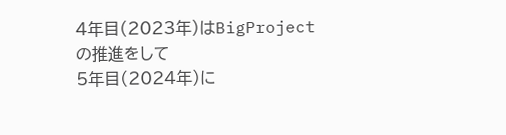4年目(2023年)はBigProjectの推進をして
5年目(2024年)に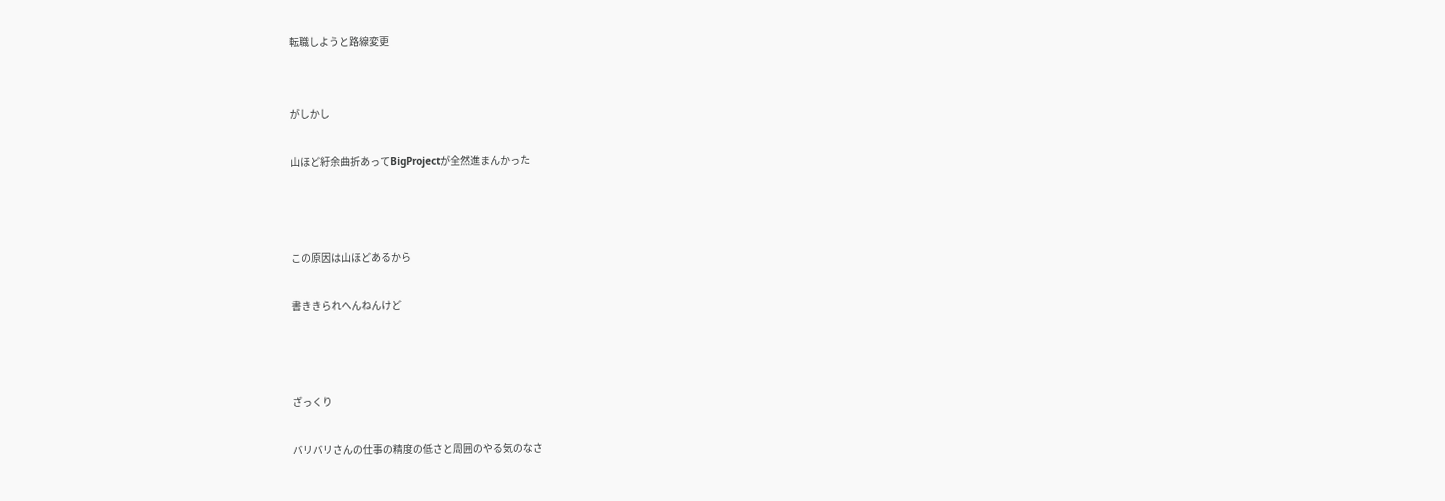転職しようと路線変更


がしかし

山ほど紆余曲折あってBigProjectが全然進まんかった



この原因は山ほどあるから

書ききられへんねんけど



ざっくり

バリバリさんの仕事の精度の低さと周囲のやる気のなさ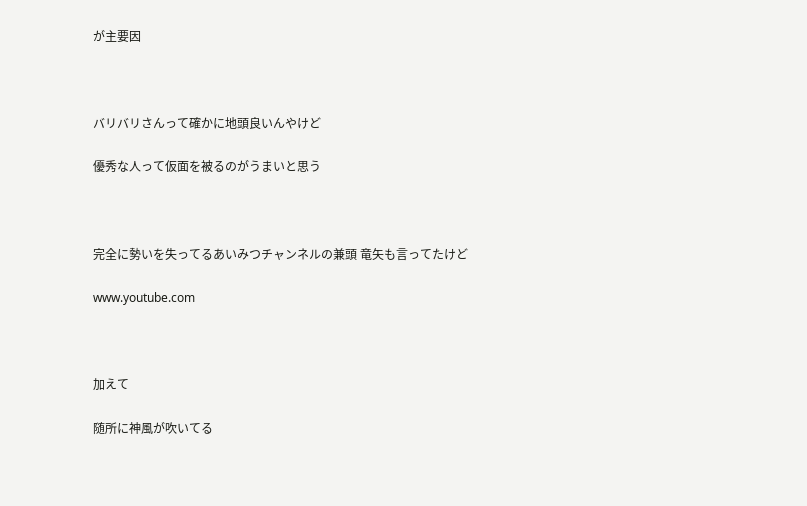が主要因



バリバリさんって確かに地頭良いんやけど

優秀な人って仮面を被るのがうまいと思う



完全に勢いを失ってるあいみつチャンネルの兼頭 竜矢も言ってたけど

www.youtube.com



加えて

随所に神風が吹いてる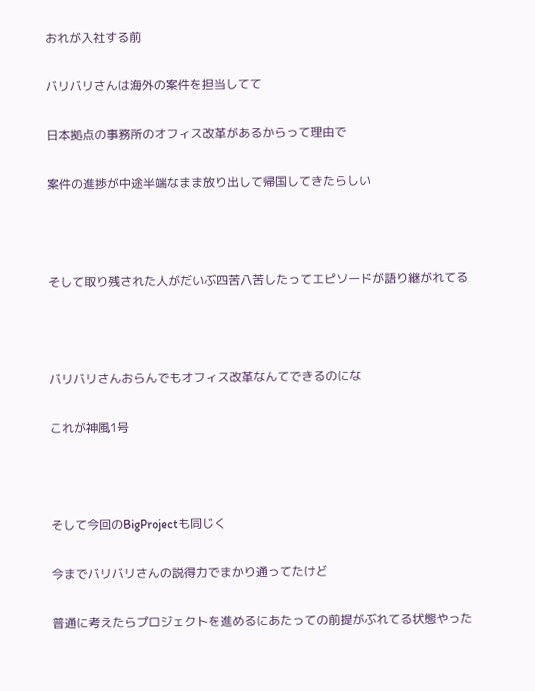おれが入社する前

バリバリさんは海外の案件を担当してて

日本拠点の事務所のオフィス改革があるからって理由で

案件の進捗が中途半端なまま放り出して帰国してきたらしい



そして取り残された人がだいぶ四苦八苦したってエピソードが語り継がれてる



バリバリさんおらんでもオフィス改革なんてできるのにな

これが神風1号



そして今回のBigProjectも同じく

今までバリバリさんの説得力でまかり通ってたけど

普通に考えたらプロジェクトを進めるにあたっての前提がぶれてる状態やった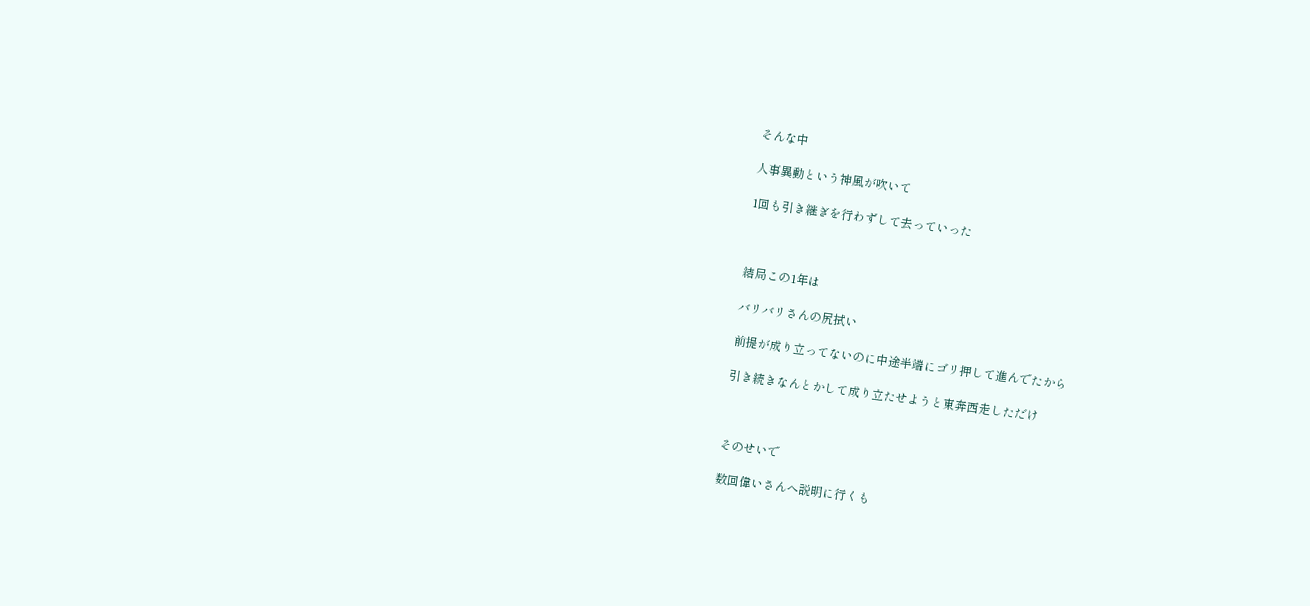そんな中

人事異動という神風が吹いて

1回も引き継ぎを行わずして去っていった



結局この1年は

バリバリさんの尻拭い

前提が成り立ってないのに中途半端にゴリ押して進んでたから

引き続きなんとかして成り立たせようと東奔西走しただけ



そのせいで

数回偉いさんへ説明に行くも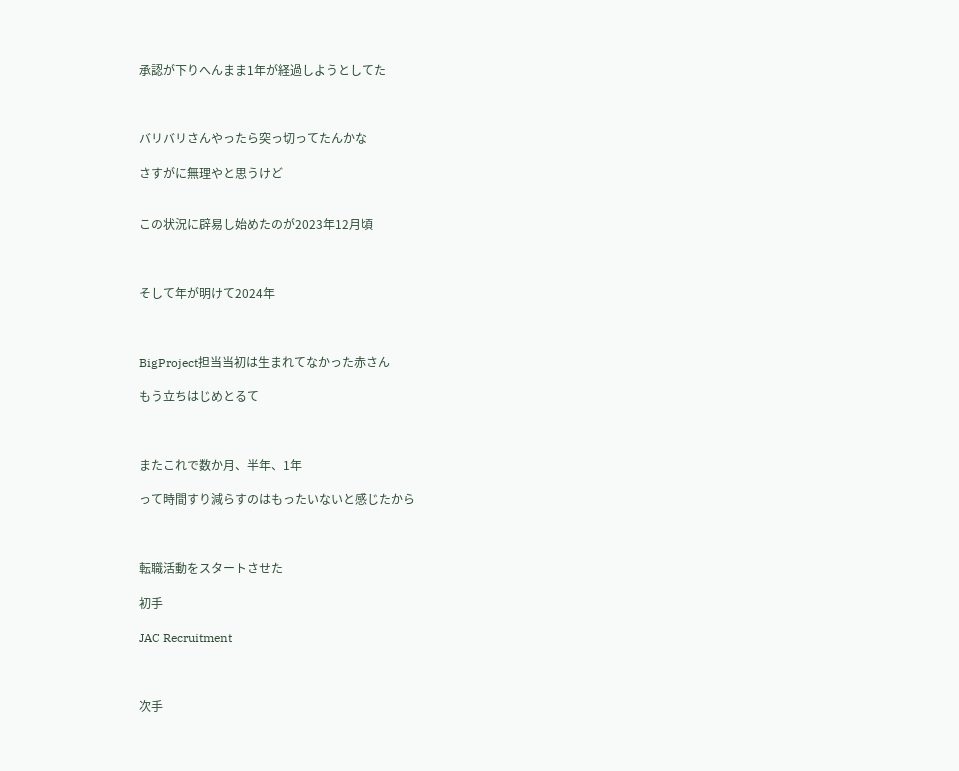承認が下りへんまま1年が経過しようとしてた



バリバリさんやったら突っ切ってたんかな

さすがに無理やと思うけど


この状況に辟易し始めたのが2023年12月頃



そして年が明けて2024年



BigProject担当当初は生まれてなかった赤さん

もう立ちはじめとるて



またこれで数か月、半年、1年

って時間すり減らすのはもったいないと感じたから



転職活動をスタートさせた

初手

JAC Recruitment



次手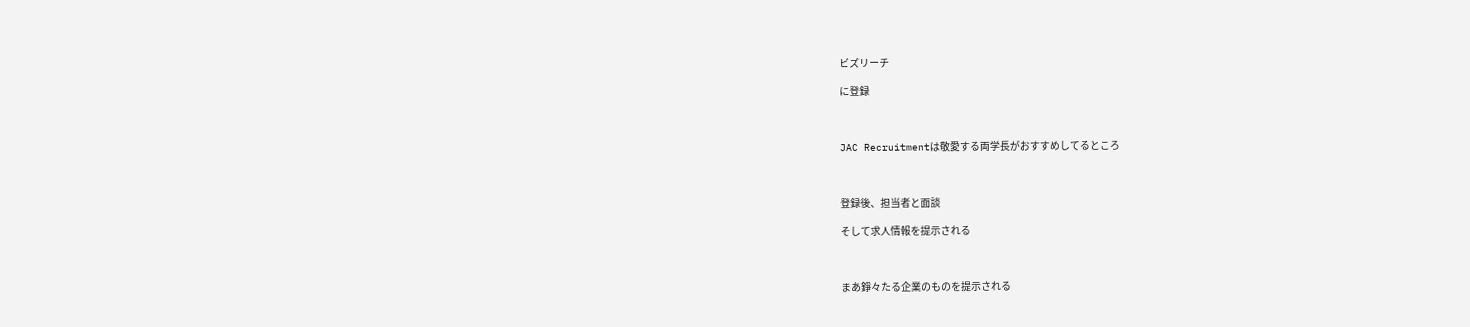ビズリーチ

に登録



JAC Recruitmentは敬愛する両学長がおすすめしてるところ



登録後、担当者と面談

そして求人情報を提示される



まあ錚々たる企業のものを提示される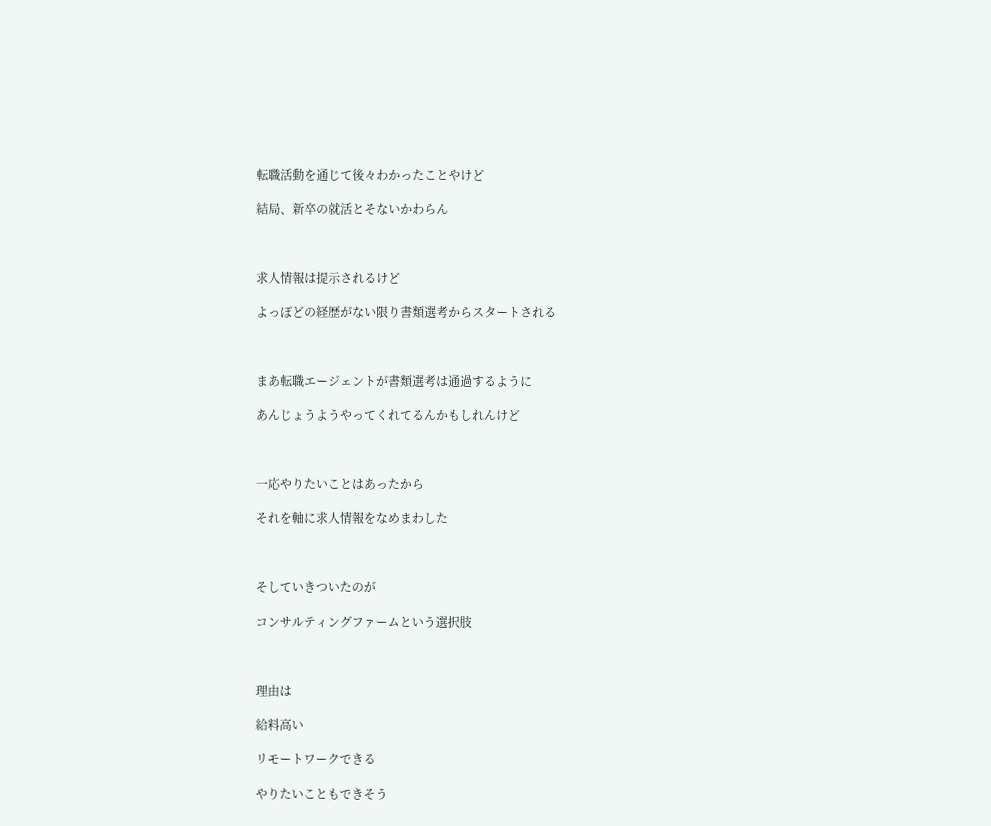転職活動を通じて後々わかったことやけど

結局、新卒の就活とそないかわらん



求人情報は提示されるけど

よっぽどの経歴がない限り書類選考からスタートされる



まあ転職エージェントが書類選考は通過するように

あんじょうようやってくれてるんかもしれんけど



一応やりたいことはあったから

それを軸に求人情報をなめまわした



そしていきついたのが

コンサルティングファームという選択肢



理由は

給料高い

リモートワークできる

やりたいこともできそう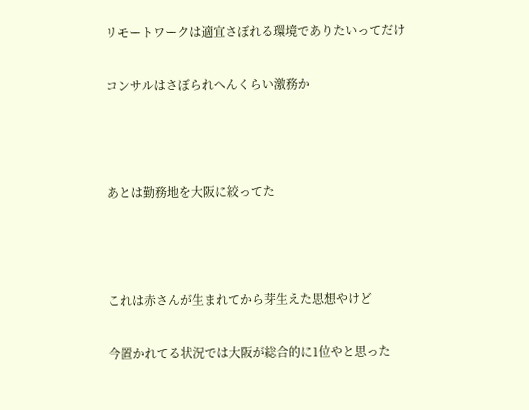リモートワークは適宜さぼれる環境でありたいってだけ

コンサルはさぼられへんくらい激務か



あとは勤務地を大阪に絞ってた



これは赤さんが生まれてから芽生えた思想やけど

今置かれてる状況では大阪が総合的に1位やと思った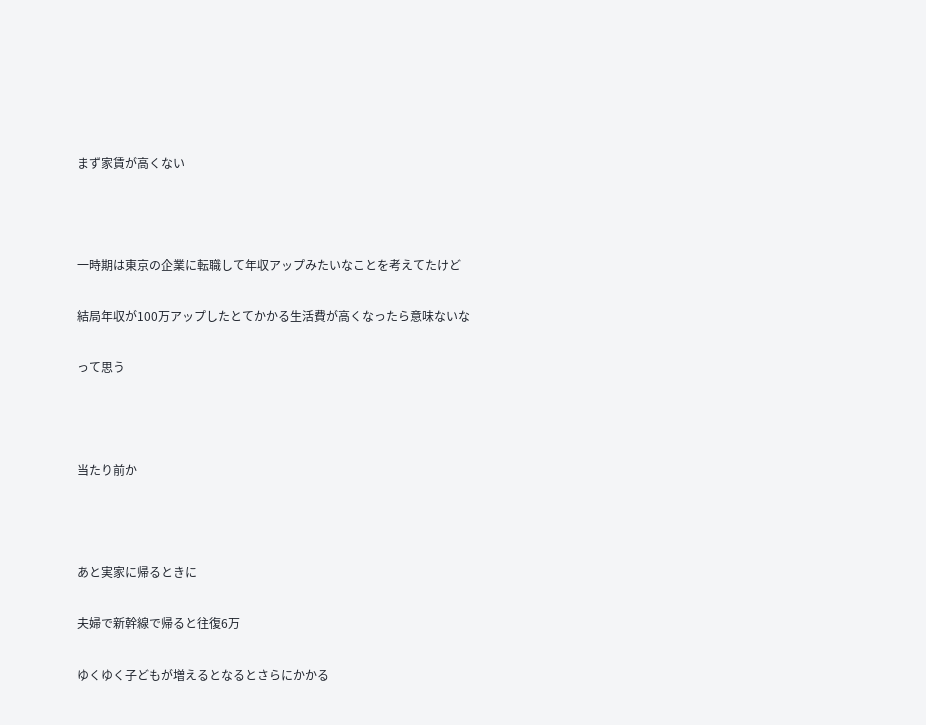まず家賃が高くない



一時期は東京の企業に転職して年収アップみたいなことを考えてたけど

結局年収が100万アップしたとてかかる生活費が高くなったら意味ないな

って思う



当たり前か



あと実家に帰るときに

夫婦で新幹線で帰ると往復6万

ゆくゆく子どもが増えるとなるとさらにかかる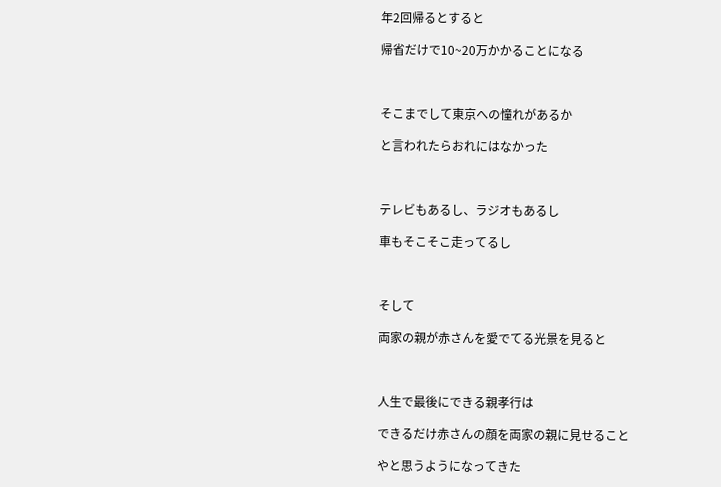年2回帰るとすると

帰省だけで10~20万かかることになる



そこまでして東京への憧れがあるか

と言われたらおれにはなかった



テレビもあるし、ラジオもあるし

車もそこそこ走ってるし



そして

両家の親が赤さんを愛でてる光景を見ると



人生で最後にできる親孝行は

できるだけ赤さんの顔を両家の親に見せること

やと思うようになってきた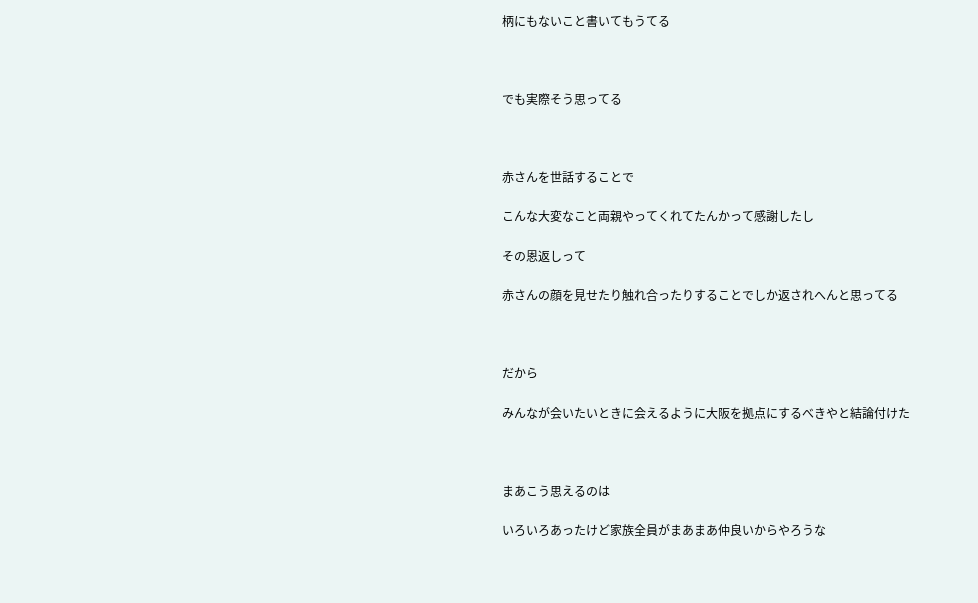柄にもないこと書いてもうてる



でも実際そう思ってる



赤さんを世話することで

こんな大変なこと両親やってくれてたんかって感謝したし

その恩返しって

赤さんの顔を見せたり触れ合ったりすることでしか返されへんと思ってる



だから

みんなが会いたいときに会えるように大阪を拠点にするべきやと結論付けた



まあこう思えるのは

いろいろあったけど家族全員がまあまあ仲良いからやろうな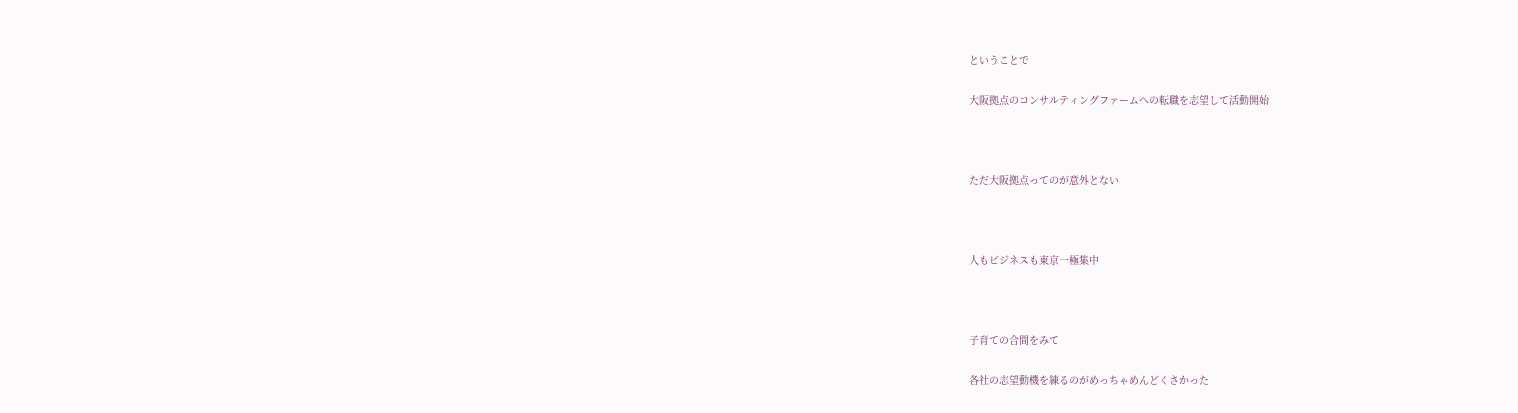ということで

大阪拠点のコンサルティングファームへの転職を志望して活動開始



ただ大阪拠点ってのが意外とない



人もビジネスも東京一極集中



子育ての合間をみて

各社の志望動機を練るのがめっちゃめんどくさかった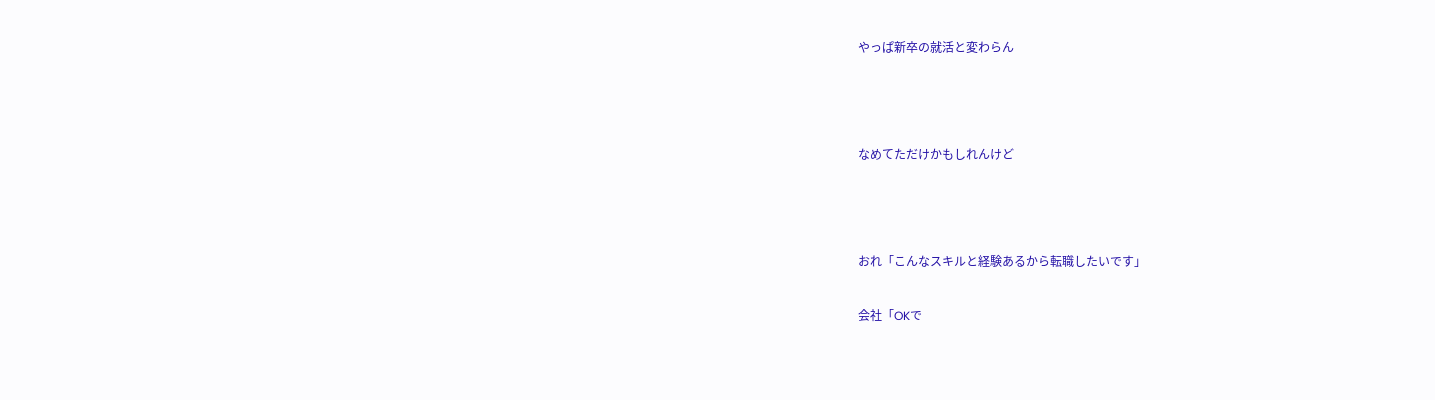やっぱ新卒の就活と変わらん



なめてただけかもしれんけど



おれ「こんなスキルと経験あるから転職したいです」

会社「OKで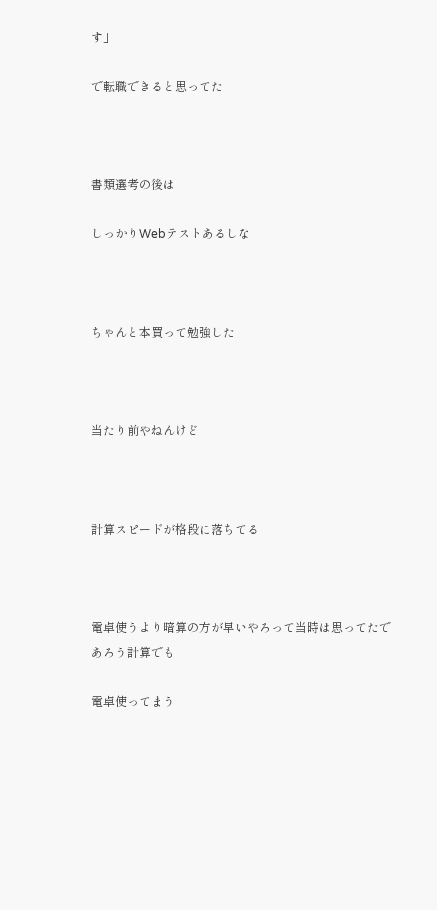す」

で転職できると思ってた



書類選考の後は

しっかりWebテストあるしな



ちゃんと本買って勉強した



当たり前やねんけど



計算スピードが格段に落ちてる



電卓使うより暗算の方が早いやろって当時は思ってたであろう計算でも

電卓使ってまう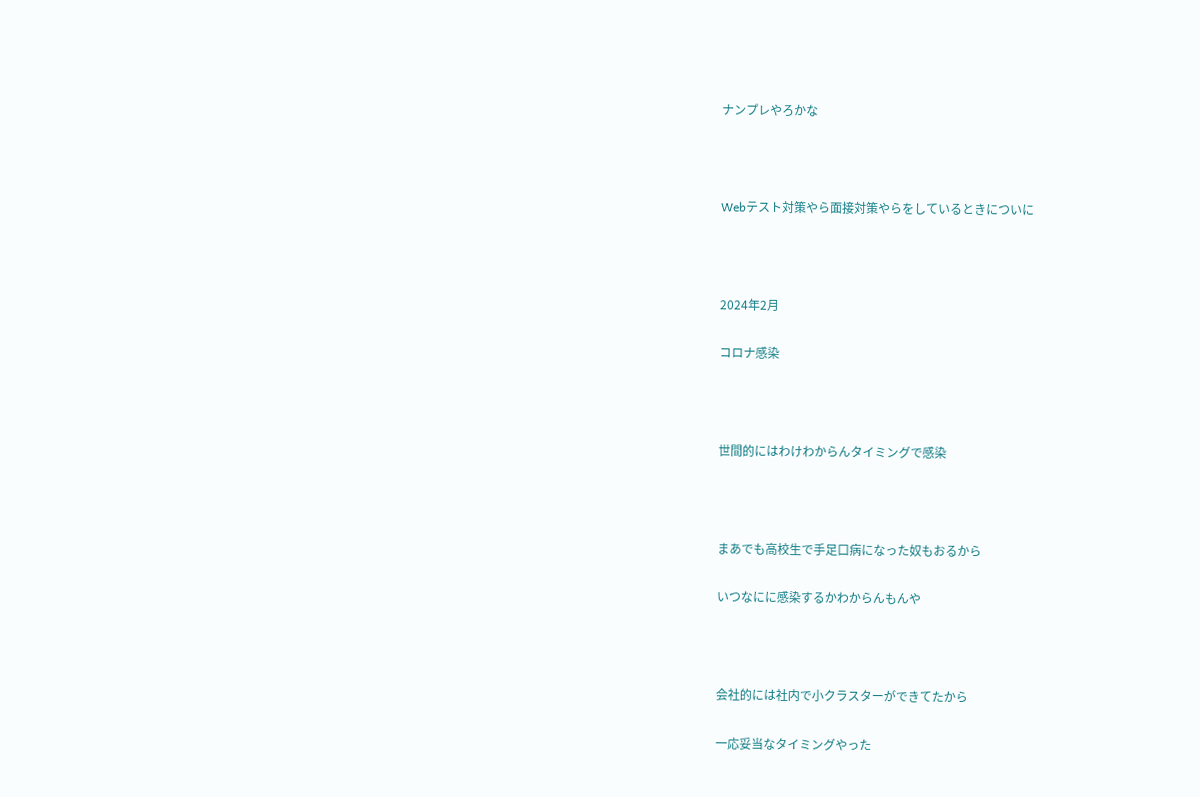ナンプレやろかな



Webテスト対策やら面接対策やらをしているときについに



2024年2月

コロナ感染



世間的にはわけわからんタイミングで感染



まあでも高校生で手足口病になった奴もおるから

いつなにに感染するかわからんもんや



会社的には社内で小クラスターができてたから

一応妥当なタイミングやった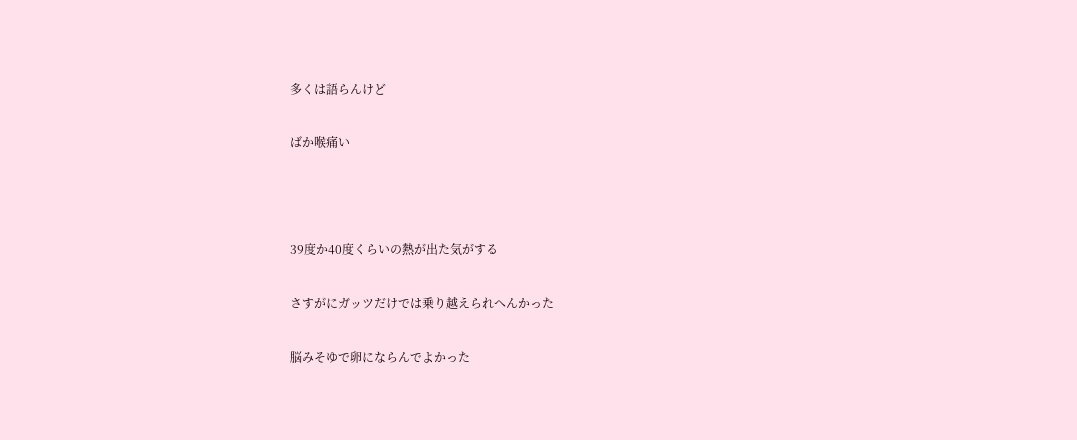多くは語らんけど

ばか喉痛い



39度か40度くらいの熱が出た気がする

さすがにガッツだけでは乗り越えられへんかった

脳みそゆで卵にならんでよかった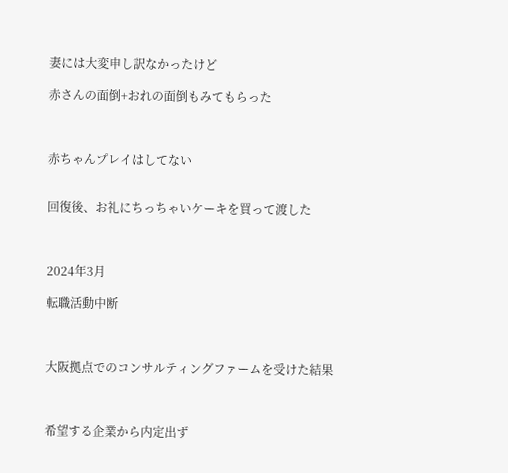妻には大変申し訳なかったけど

赤さんの面倒+おれの面倒もみてもらった



赤ちゃんプレイはしてない


回復後、お礼にちっちゃいケーキを買って渡した



2024年3月

転職活動中断



大阪拠点でのコンサルティングファームを受けた結果



希望する企業から内定出ず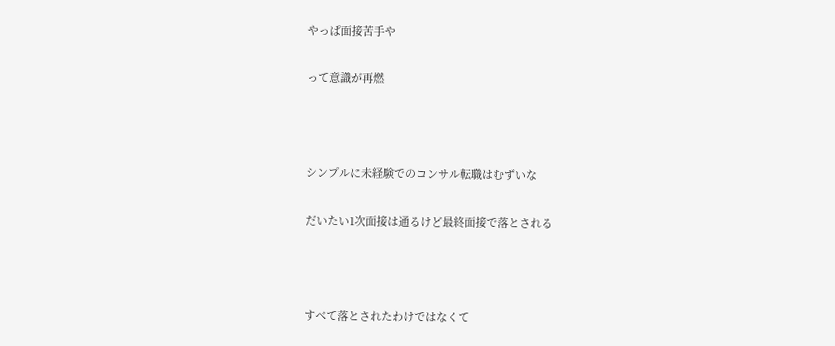やっぱ面接苦手や

って意識が再燃



シンプルに未経験でのコンサル転職はむずいな

だいたい1次面接は通るけど最終面接で落とされる



すべて落とされたわけではなくて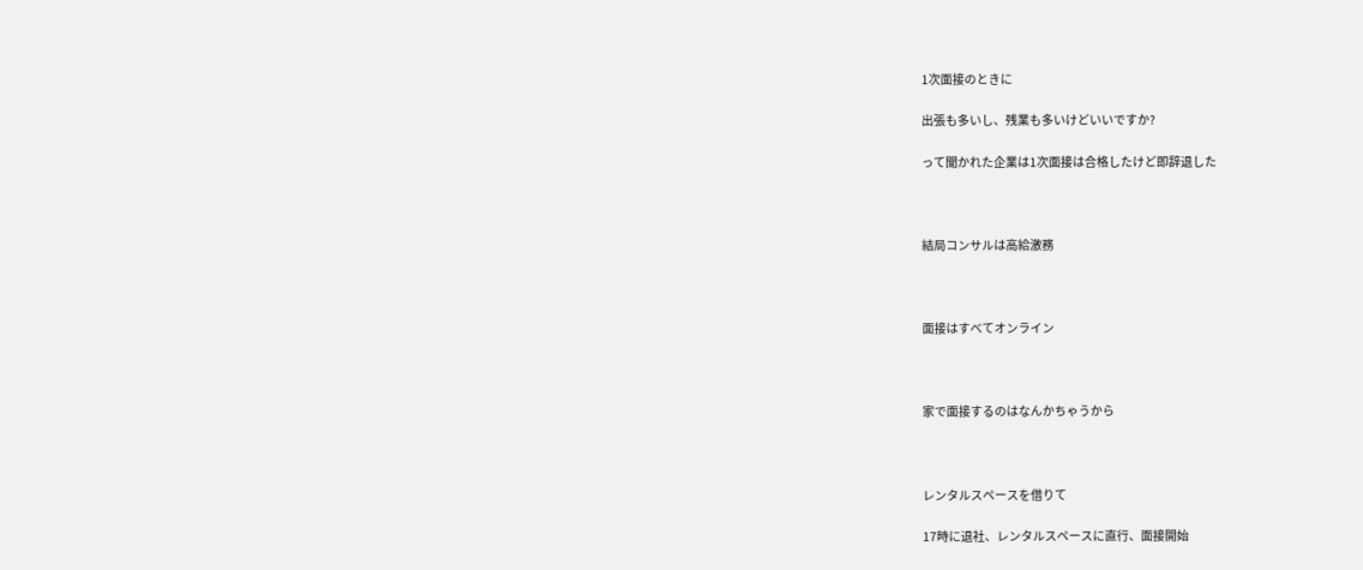1次面接のときに

出張も多いし、残業も多いけどいいですか?

って聞かれた企業は1次面接は合格したけど即辞退した



結局コンサルは高給激務



面接はすべてオンライン



家で面接するのはなんかちゃうから



レンタルスペースを借りて

17時に退社、レンタルスペースに直行、面接開始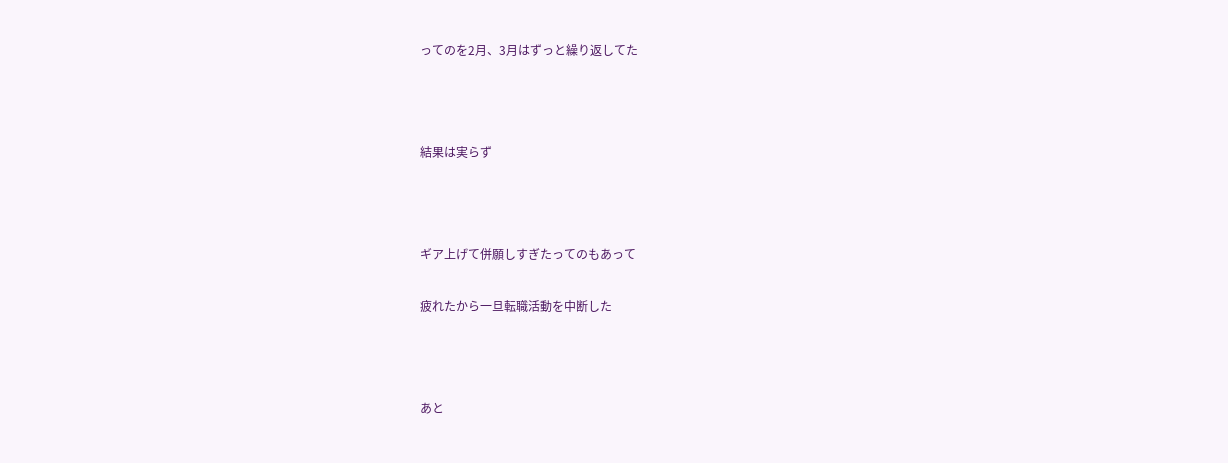ってのを2月、3月はずっと繰り返してた



結果は実らず



ギア上げて併願しすぎたってのもあって

疲れたから一旦転職活動を中断した



あと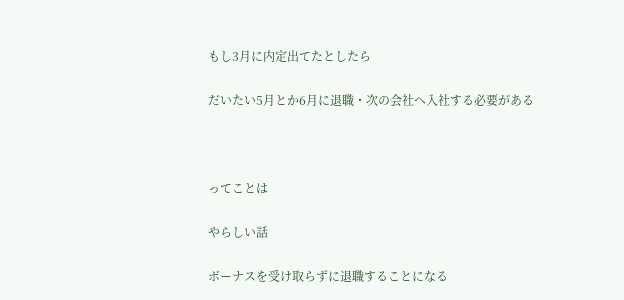もし3月に内定出てたとしたら

だいたい5月とか6月に退職・次の会社へ入社する必要がある



ってことは

やらしい話

ボーナスを受け取らずに退職することになる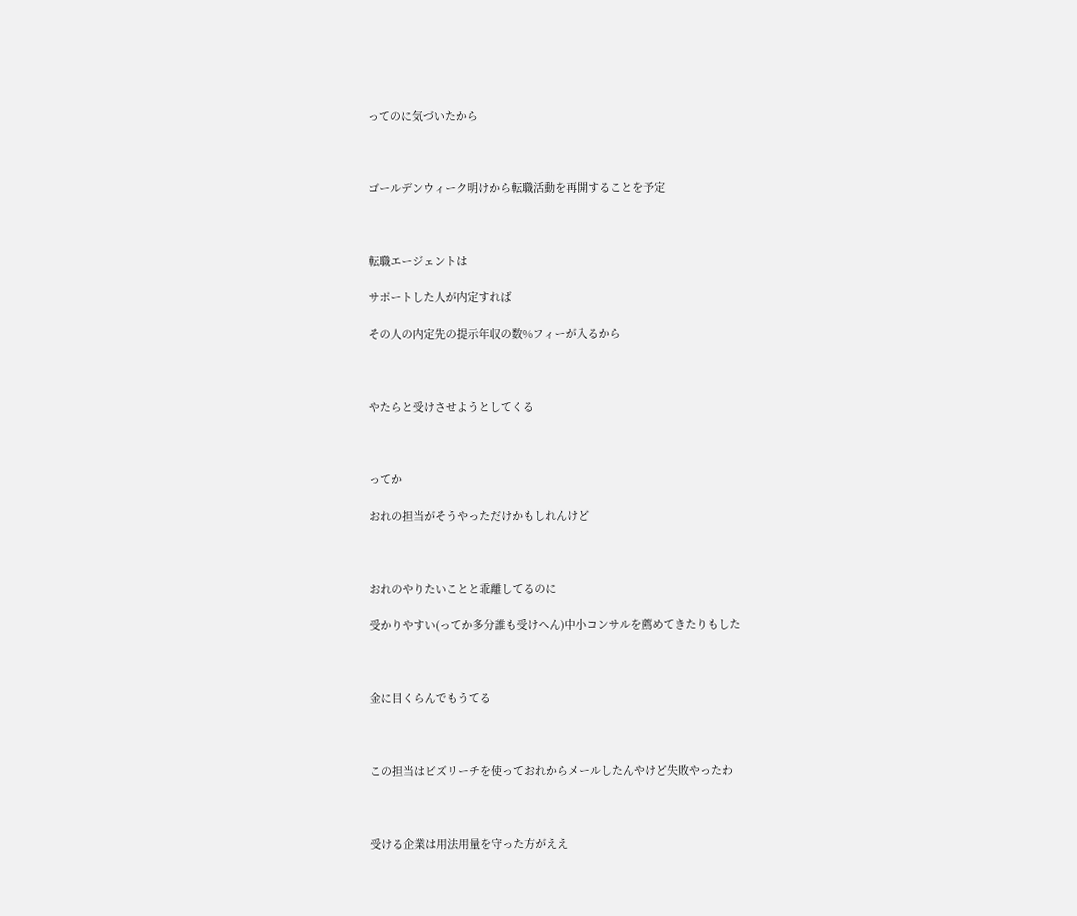ってのに気づいたから



ゴールデンウィーク明けから転職活動を再開することを予定



転職エージェントは

サポートした人が内定すれば

その人の内定先の提示年収の数%フィーが入るから



やたらと受けさせようとしてくる



ってか

おれの担当がそうやっただけかもしれんけど



おれのやりたいことと乖離してるのに

受かりやすい(ってか多分誰も受けへん)中小コンサルを薦めてきたりもした



金に目くらんでもうてる



この担当はビズリーチを使っておれからメールしたんやけど失敗やったわ



受ける企業は用法用量を守った方がええ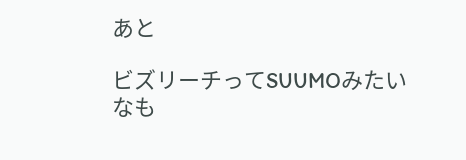あと

ビズリーチってSUUMOみたいなも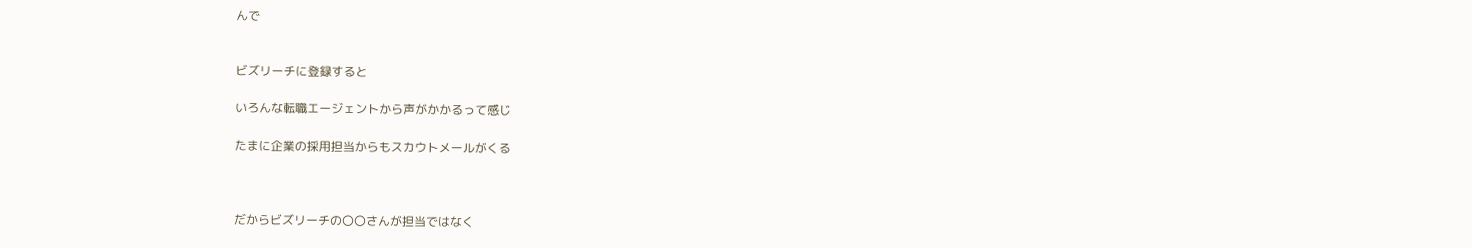んで


ビズリーチに登録すると

いろんな転職エージェントから声がかかるって感じ

たまに企業の採用担当からもスカウトメールがくる



だからビズリーチの〇〇さんが担当ではなく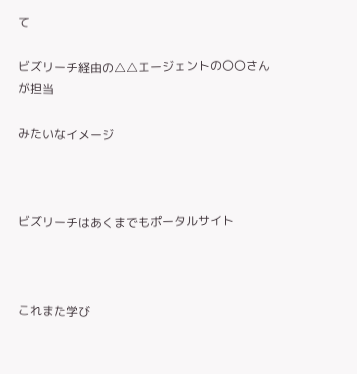て

ビズリーチ経由の△△エージェントの〇〇さんが担当

みたいなイメージ



ビズリーチはあくまでもポータルサイト



これまた学び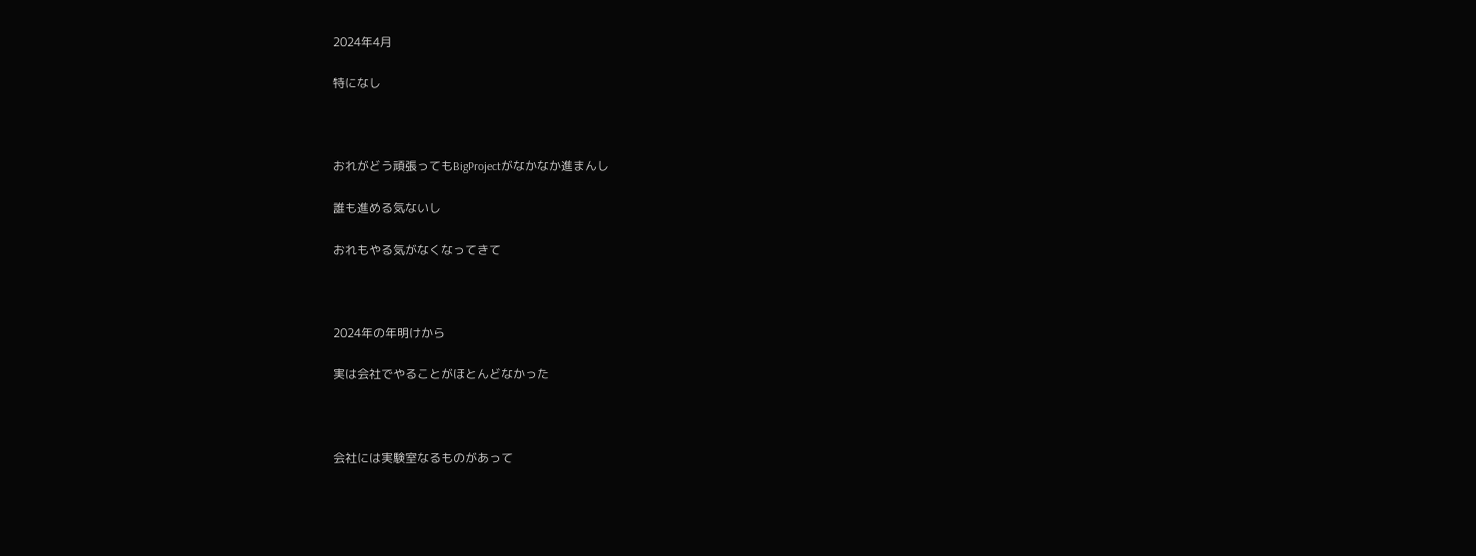2024年4月

特になし



おれがどう頑張ってもBigProjectがなかなか進まんし

誰も進める気ないし

おれもやる気がなくなってきて



2024年の年明けから

実は会社でやることがほとんどなかった



会社には実験室なるものがあって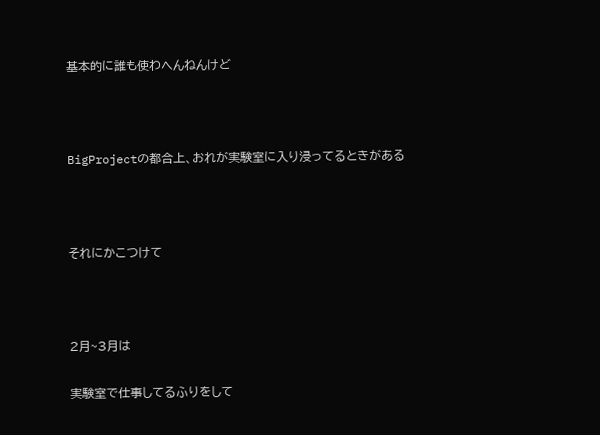基本的に誰も使わへんねんけど



BigProjectの都合上、おれが実験室に入り浸ってるときがある



それにかこつけて



2月~3月は

実験室で仕事してるふりをして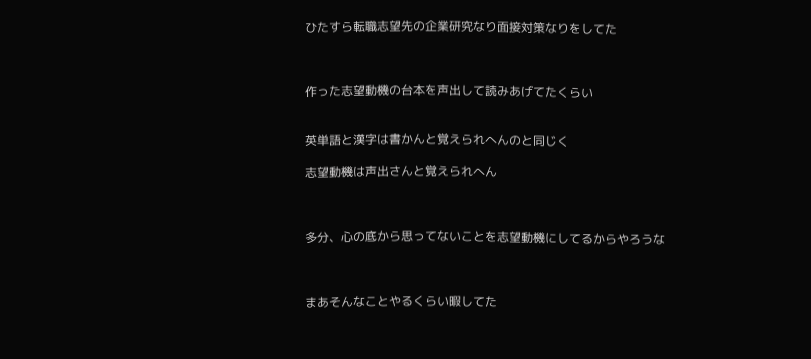ひたすら転職志望先の企業研究なり面接対策なりをしてた



作った志望動機の台本を声出して読みあげてたくらい


英単語と漢字は書かんと覚えられへんのと同じく

志望動機は声出さんと覚えられへん



多分、心の底から思ってないことを志望動機にしてるからやろうな



まあそんなことやるくらい暇してた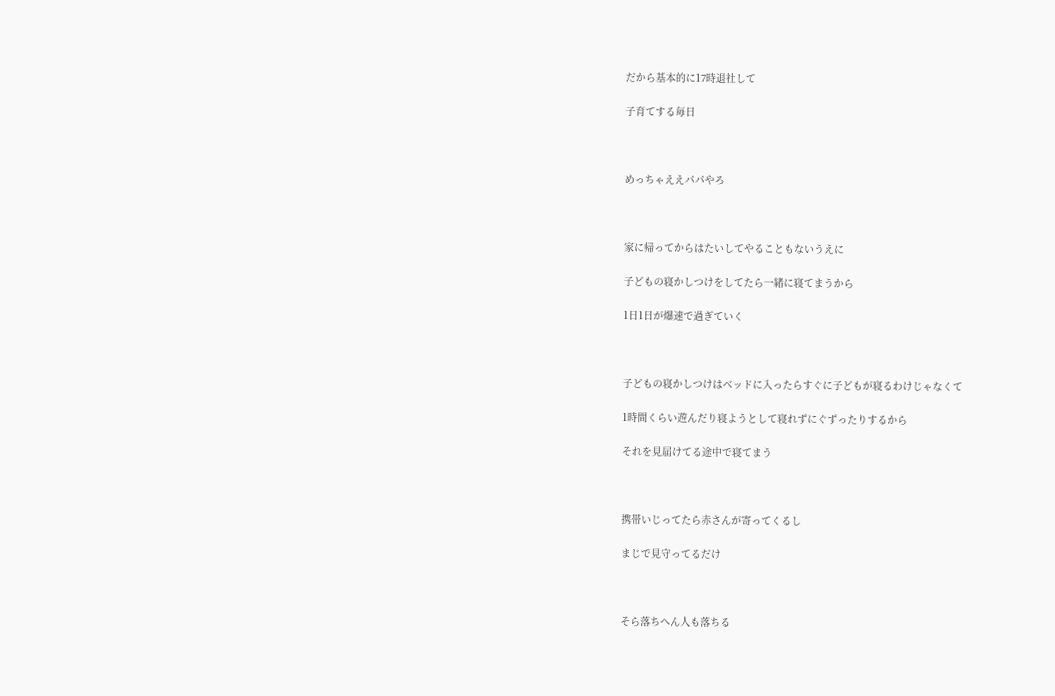だから基本的に17時退社して

子育てする毎日



めっちゃええパパやろ



家に帰ってからはたいしてやることもないうえに

子どもの寝かしつけをしてたら一緒に寝てまうから

1日1日が爆速で過ぎていく



子どもの寝かしつけはベッドに入ったらすぐに子どもが寝るわけじゃなくて

1時間くらい遊んだり寝ようとして寝れずにぐずったりするから

それを見届けてる途中で寝てまう



携帯いじってたら赤さんが寄ってくるし

まじで見守ってるだけ



そら落ちへん人も落ちる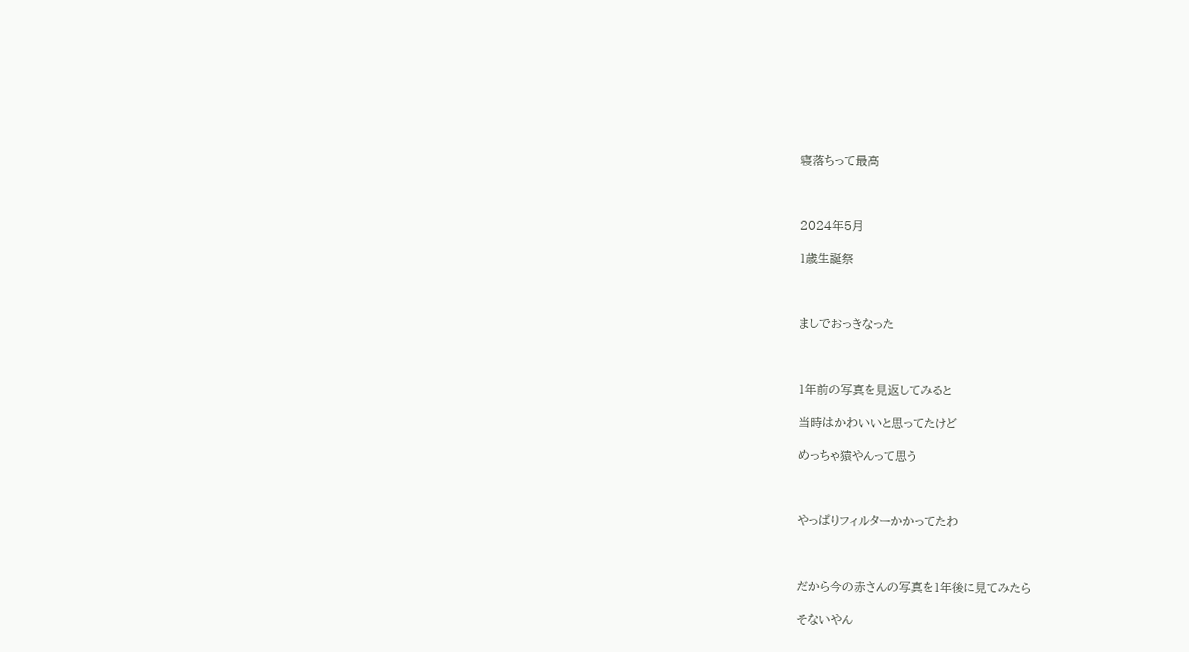寝落ちって最高



2024年5月

1歳生誕祭



ましでおっきなった



1年前の写真を見返してみると

当時はかわいいと思ってたけど

めっちゃ猿やんって思う



やっぱりフィルターかかってたわ



だから今の赤さんの写真を1年後に見てみたら

そないやん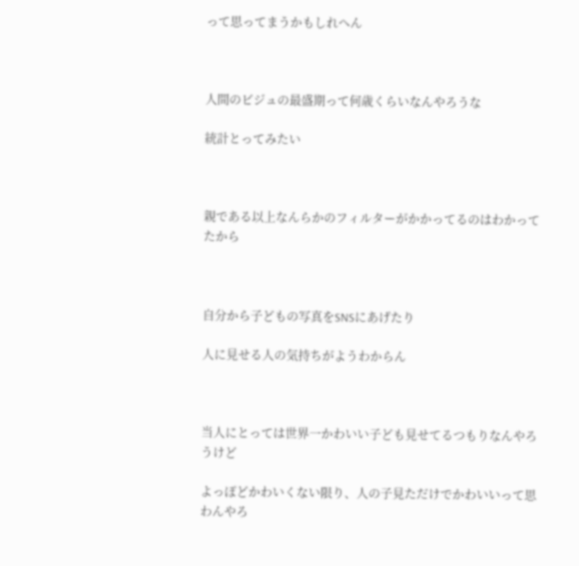って思ってまうかもしれへん



人間のビジュの最盛期って何歳くらいなんやろうな

統計とってみたい



親である以上なんらかのフィルターがかかってるのはわかってたから



自分から子どもの写真をSNSにあげたり

人に見せる人の気持ちがようわからん



当人にとっては世界一かわいい子ども見せてるつもりなんやろうけど

よっぽどかわいくない限り、人の子見ただけでかわいいって思わんやろ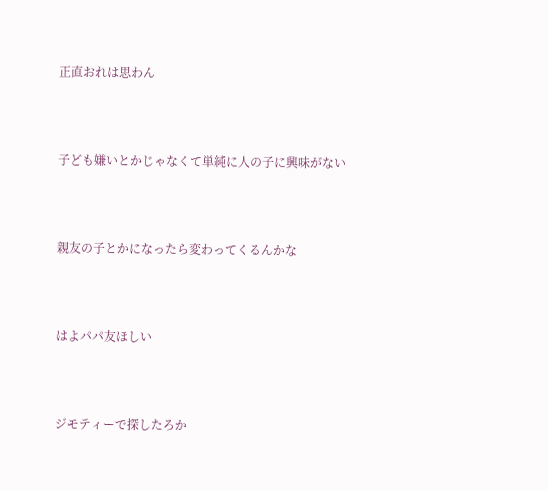正直おれは思わん



子ども嫌いとかじゃなくて単純に人の子に興味がない



親友の子とかになったら変わってくるんかな



はよパパ友ほしい



ジモティーで探したろか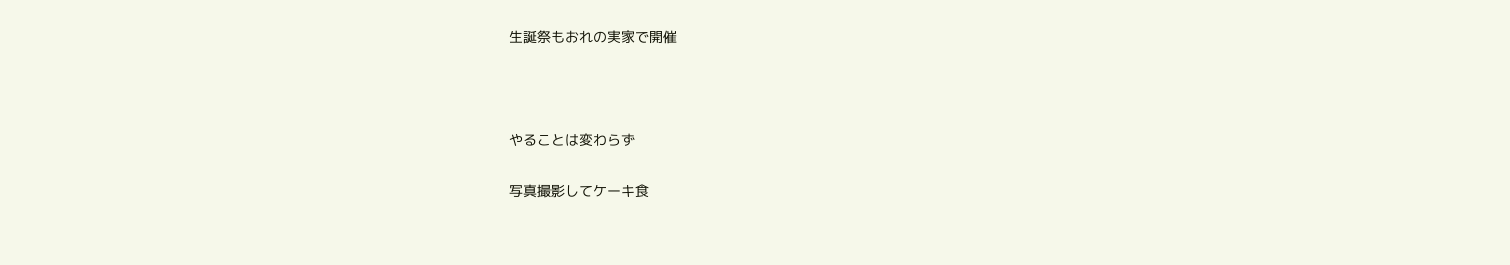生誕祭もおれの実家で開催



やることは変わらず

写真撮影してケーキ食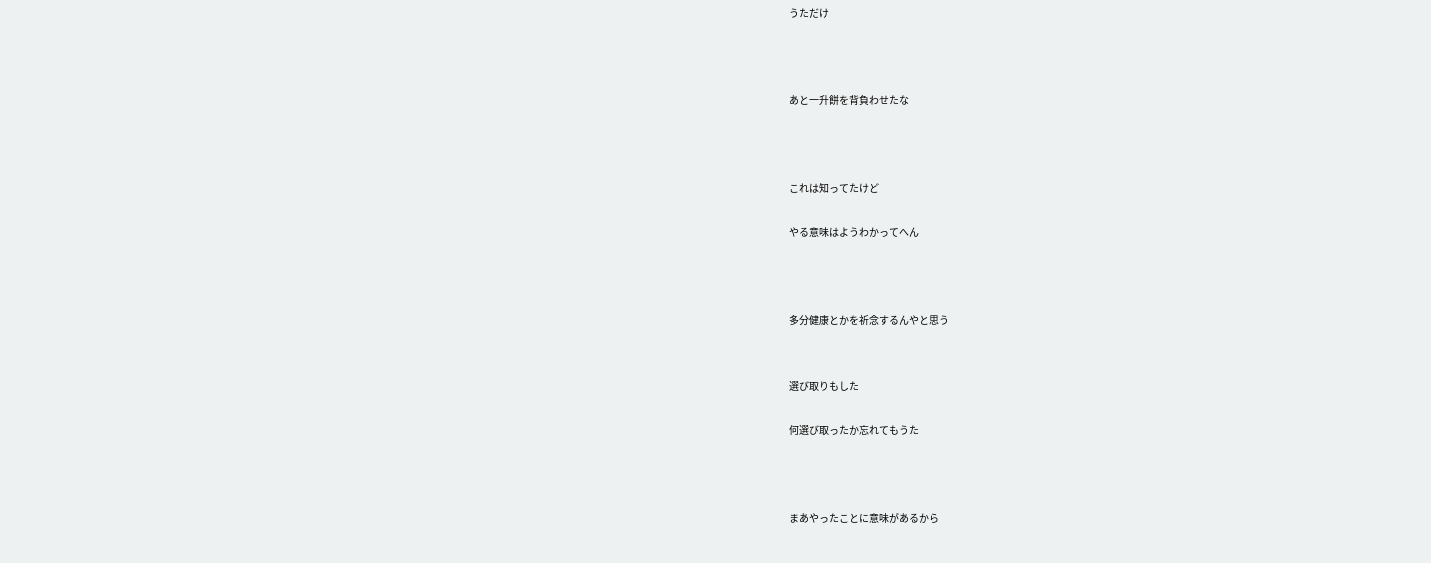うただけ



あと一升餅を背負わせたな



これは知ってたけど

やる意味はようわかってへん



多分健康とかを祈念するんやと思う


選び取りもした

何選び取ったか忘れてもうた



まあやったことに意味があるから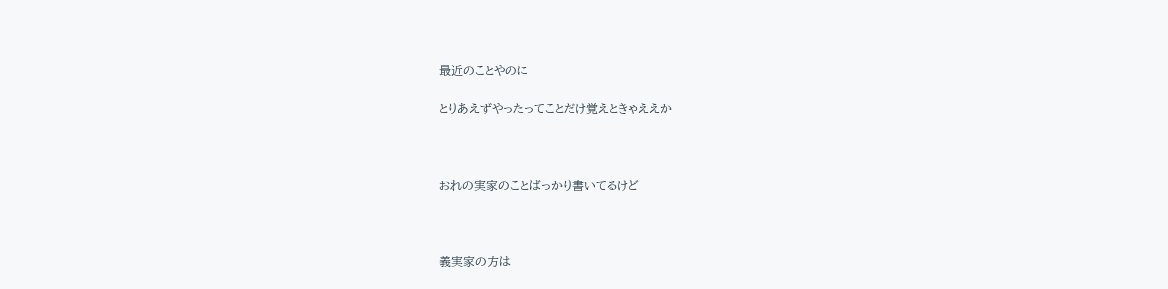最近のことやのに

とりあえずやったってことだけ覚えときゃええか



おれの実家のことばっかり書いてるけど



義実家の方は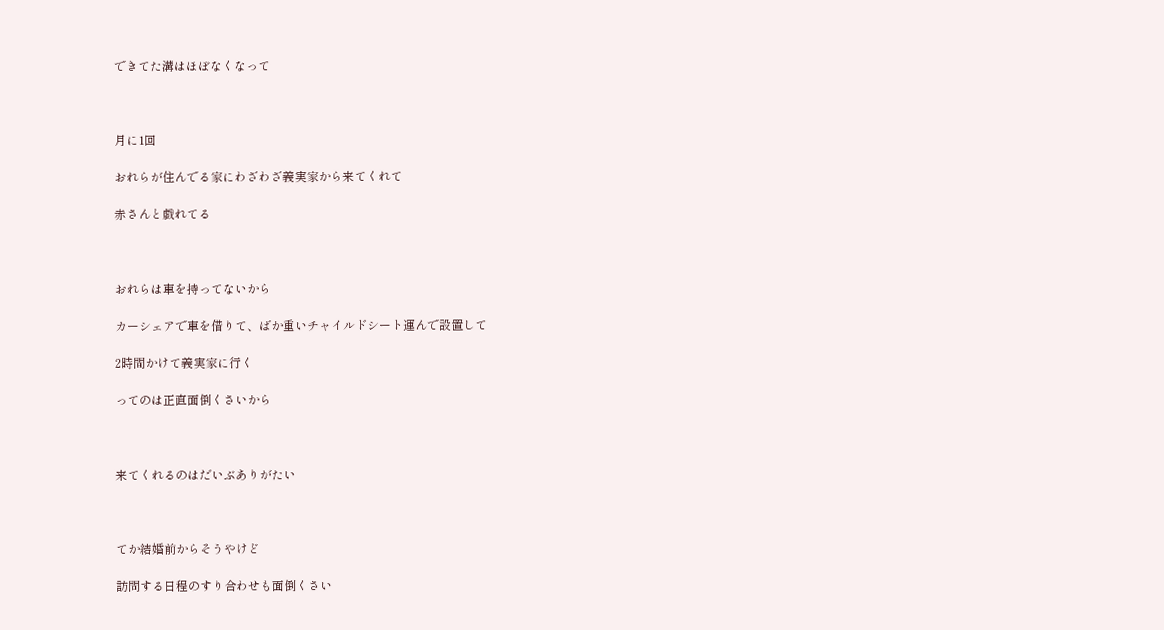できてた溝はほぼなくなって



月に1回

おれらが住んでる家にわざわざ義実家から来てくれて

赤さんと戯れてる



おれらは車を持ってないから

カーシェアで車を借りて、ばか重いチャイルドシート運んで設置して

2時間かけて義実家に行く

ってのは正直面倒くさいから



来てくれるのはだいぶありがたい



てか結婚前からそうやけど

訪問する日程のすり合わせも面倒くさい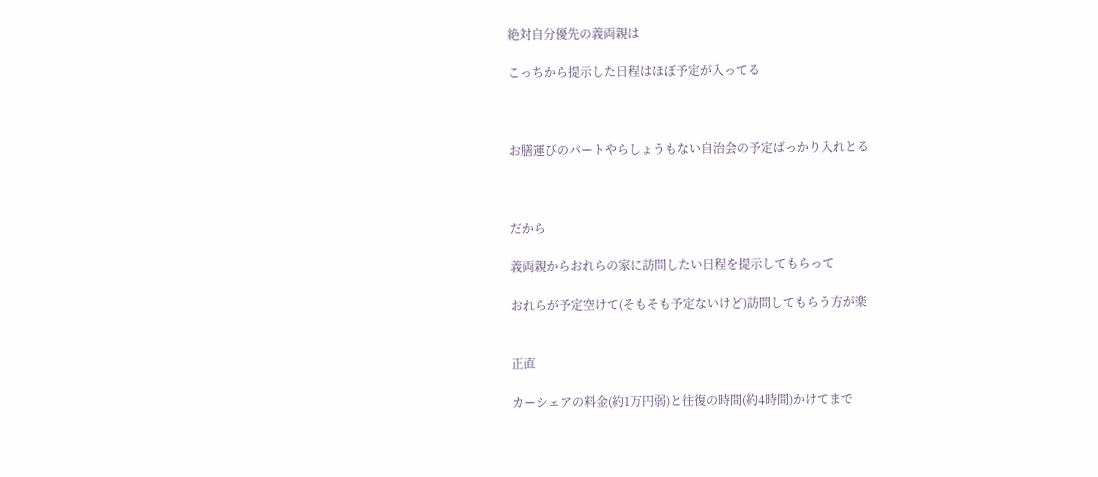絶対自分優先の義両親は

こっちから提示した日程はほぼ予定が入ってる



お膳運びのパートやらしょうもない自治会の予定ばっかり入れとる



だから

義両親からおれらの家に訪問したい日程を提示してもらって

おれらが予定空けて(そもそも予定ないけど)訪問してもらう方が楽


正直

カーシェアの料金(約1万円弱)と往復の時間(約4時間)かけてまで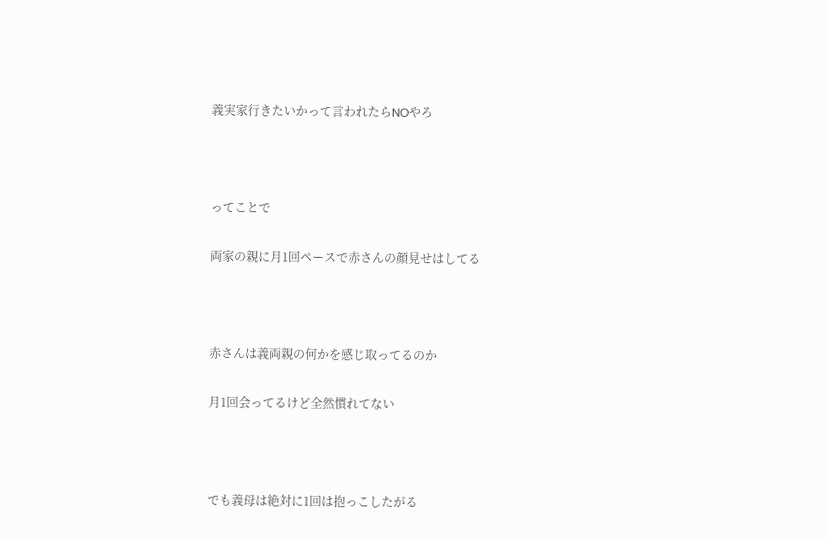義実家行きたいかって言われたらNOやろ



ってことで

両家の親に月1回ペースで赤さんの顔見せはしてる



赤さんは義両親の何かを感じ取ってるのか

月1回会ってるけど全然慣れてない



でも義母は絶対に1回は抱っこしたがる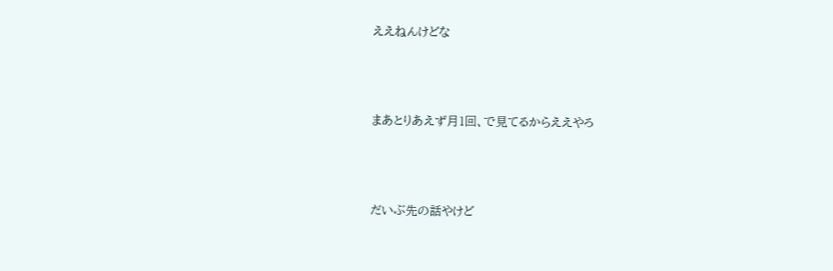ええねんけどな



まあとりあえず月1回、で見てるからええやろ



だいぶ先の話やけど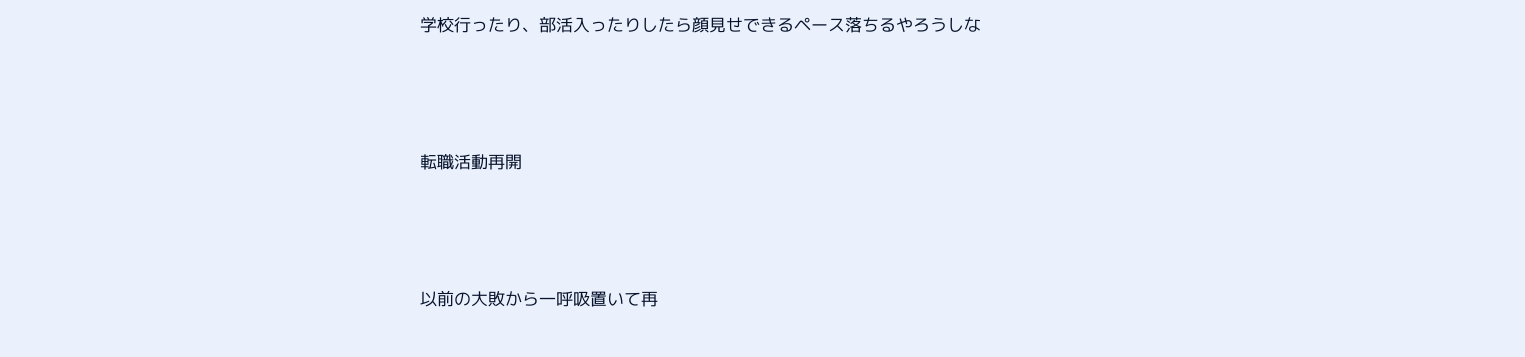学校行ったり、部活入ったりしたら顔見せできるペース落ちるやろうしな



転職活動再開



以前の大敗から一呼吸置いて再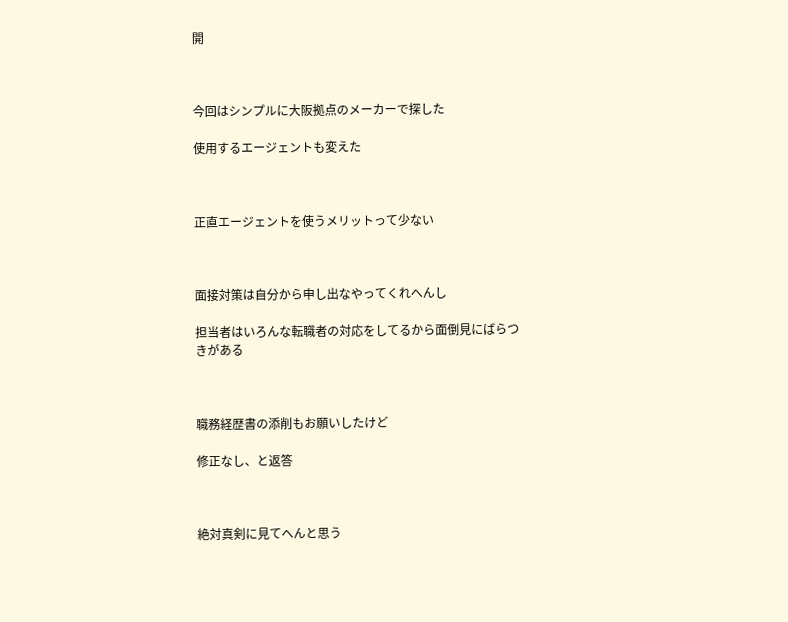開



今回はシンプルに大阪拠点のメーカーで探した

使用するエージェントも変えた



正直エージェントを使うメリットって少ない



面接対策は自分から申し出なやってくれへんし

担当者はいろんな転職者の対応をしてるから面倒見にばらつきがある



職務経歴書の添削もお願いしたけど

修正なし、と返答



絶対真剣に見てへんと思う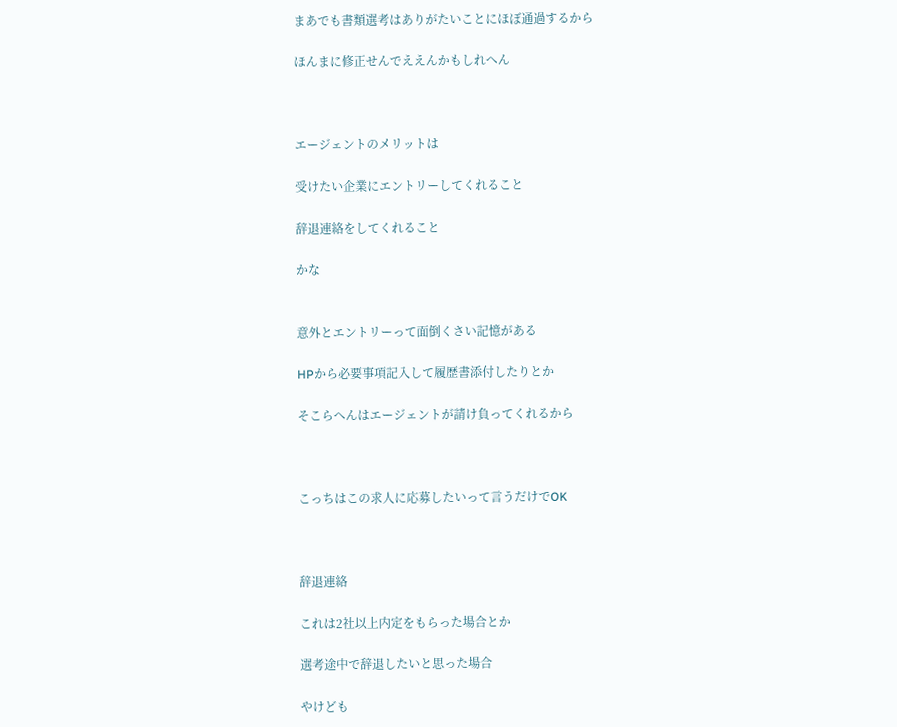まあでも書類選考はありがたいことにほぼ通過するから

ほんまに修正せんでええんかもしれへん



エージェントのメリットは

受けたい企業にエントリーしてくれること

辞退連絡をしてくれること

かな


意外とエントリーって面倒くさい記憶がある

HPから必要事項記入して履歴書添付したりとか

そこらへんはエージェントが請け負ってくれるから



こっちはこの求人に応募したいって言うだけでOK



辞退連絡

これは2社以上内定をもらった場合とか

選考途中で辞退したいと思った場合

やけども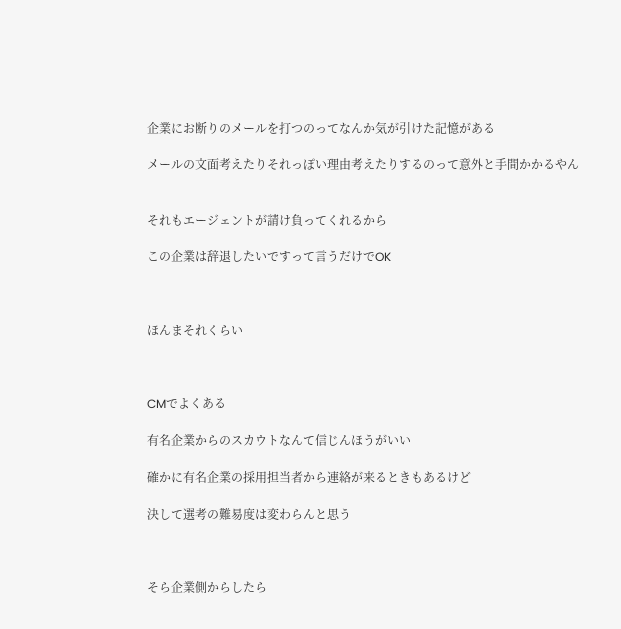企業にお断りのメールを打つのってなんか気が引けた記憶がある

メールの文面考えたりそれっぽい理由考えたりするのって意外と手間かかるやん


それもエージェントが請け負ってくれるから

この企業は辞退したいですって言うだけでOK



ほんまそれくらい



CMでよくある

有名企業からのスカウトなんて信じんほうがいい

確かに有名企業の採用担当者から連絡が来るときもあるけど

決して選考の難易度は変わらんと思う



そら企業側からしたら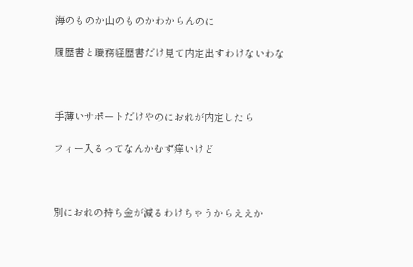海のものか山のものかわからんのに

履歴書と職務経歴書だけ見て内定出すわけないわな



手薄いサポートだけやのにおれが内定したら

フィー入るってなんかむず痒いけど



別におれの持ち金が減るわけちゃうからええか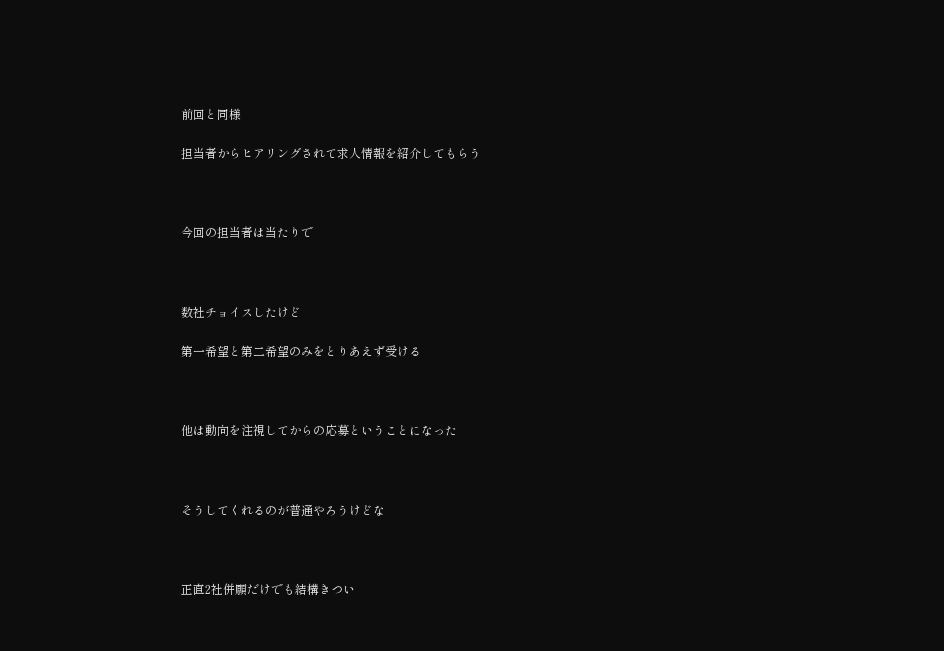前回と同様

担当者からヒアリングされて求人情報を紹介してもらう



今回の担当者は当たりで



数社チョイスしたけど

第一希望と第二希望のみをとりあえず受ける



他は動向を注視してからの応募ということになった



そうしてくれるのが普通やろうけどな



正直2社併願だけでも結構きつい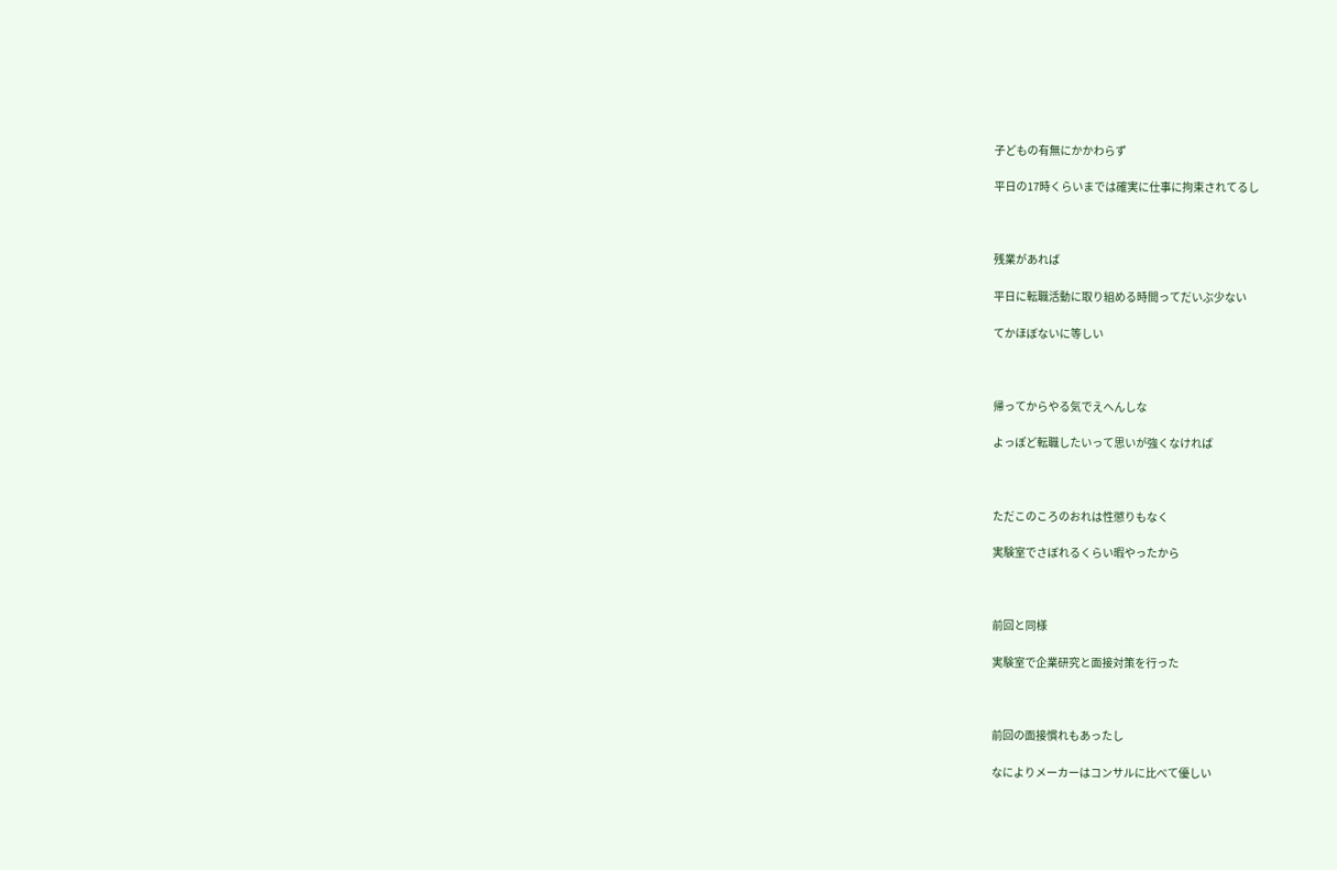子どもの有無にかかわらず

平日の17時くらいまでは確実に仕事に拘束されてるし



残業があれば

平日に転職活動に取り組める時間ってだいぶ少ない

てかほぼないに等しい



帰ってからやる気でえへんしな

よっぽど転職したいって思いが強くなければ



ただこのころのおれは性懲りもなく

実験室でさぼれるくらい暇やったから



前回と同様

実験室で企業研究と面接対策を行った



前回の面接慣れもあったし

なによりメーカーはコンサルに比べて優しい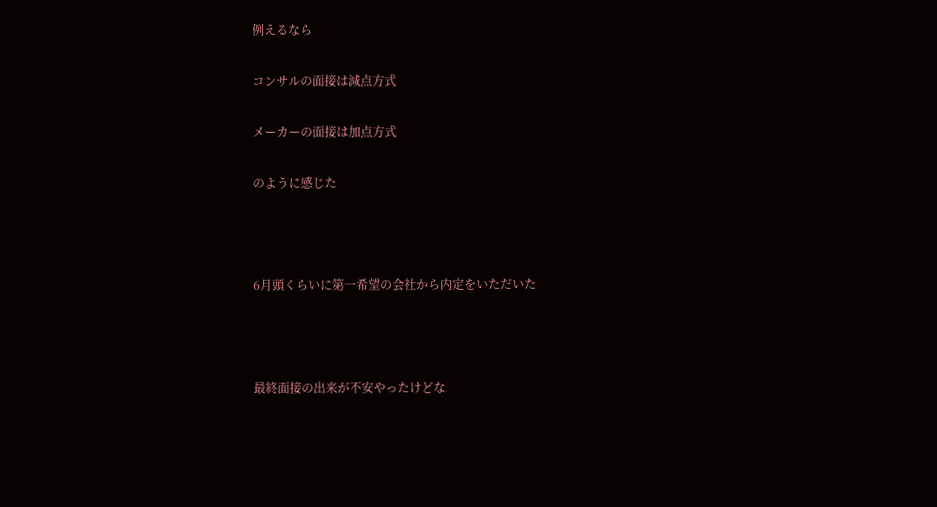例えるなら

コンサルの面接は減点方式

メーカーの面接は加点方式

のように感じた



6月頭くらいに第一希望の会社から内定をいただいた



最終面接の出来が不安やったけどな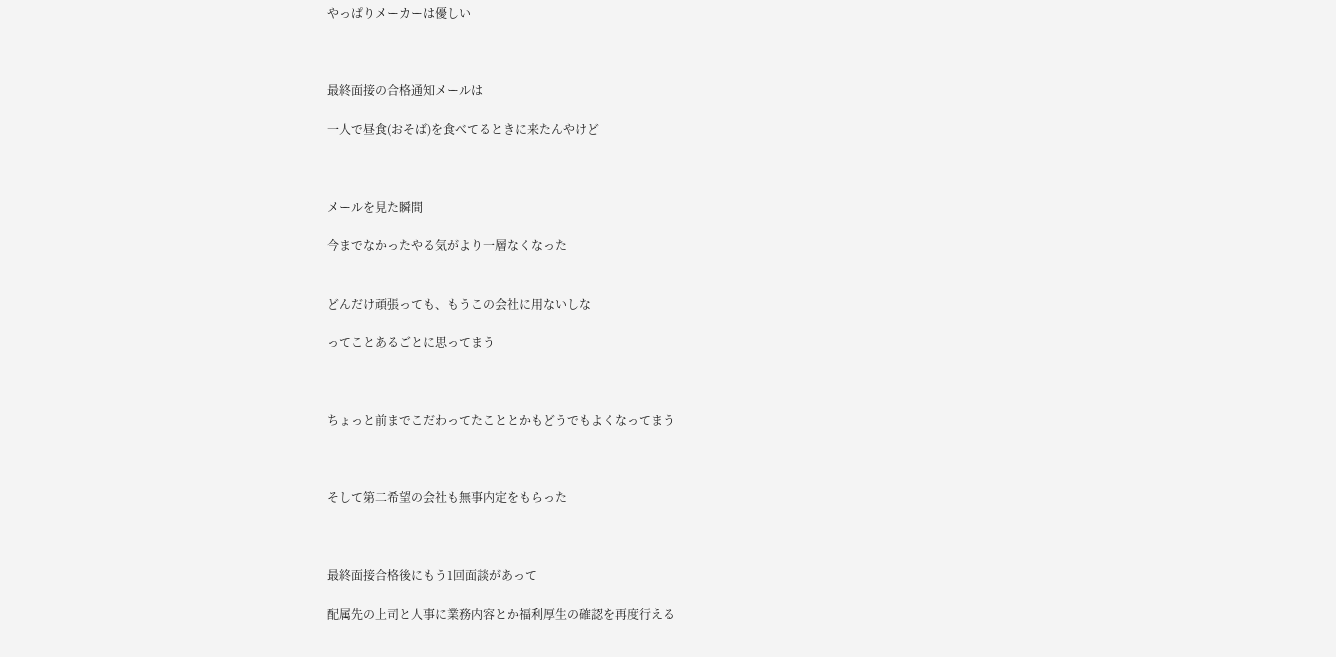やっぱりメーカーは優しい



最終面接の合格通知メールは

一人で昼食(おそば)を食べてるときに来たんやけど



メールを見た瞬間

今までなかったやる気がより一層なくなった


どんだけ頑張っても、もうこの会社に用ないしな

ってことあるごとに思ってまう



ちょっと前までこだわってたこととかもどうでもよくなってまう



そして第二希望の会社も無事内定をもらった



最終面接合格後にもう1回面談があって

配属先の上司と人事に業務内容とか福利厚生の確認を再度行える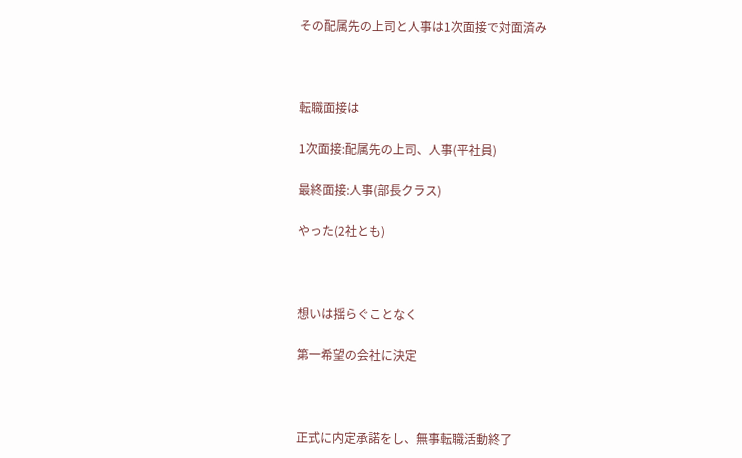その配属先の上司と人事は1次面接で対面済み



転職面接は

1次面接:配属先の上司、人事(平社員)

最終面接:人事(部長クラス)

やった(2社とも)



想いは揺らぐことなく

第一希望の会社に決定



正式に内定承諾をし、無事転職活動終了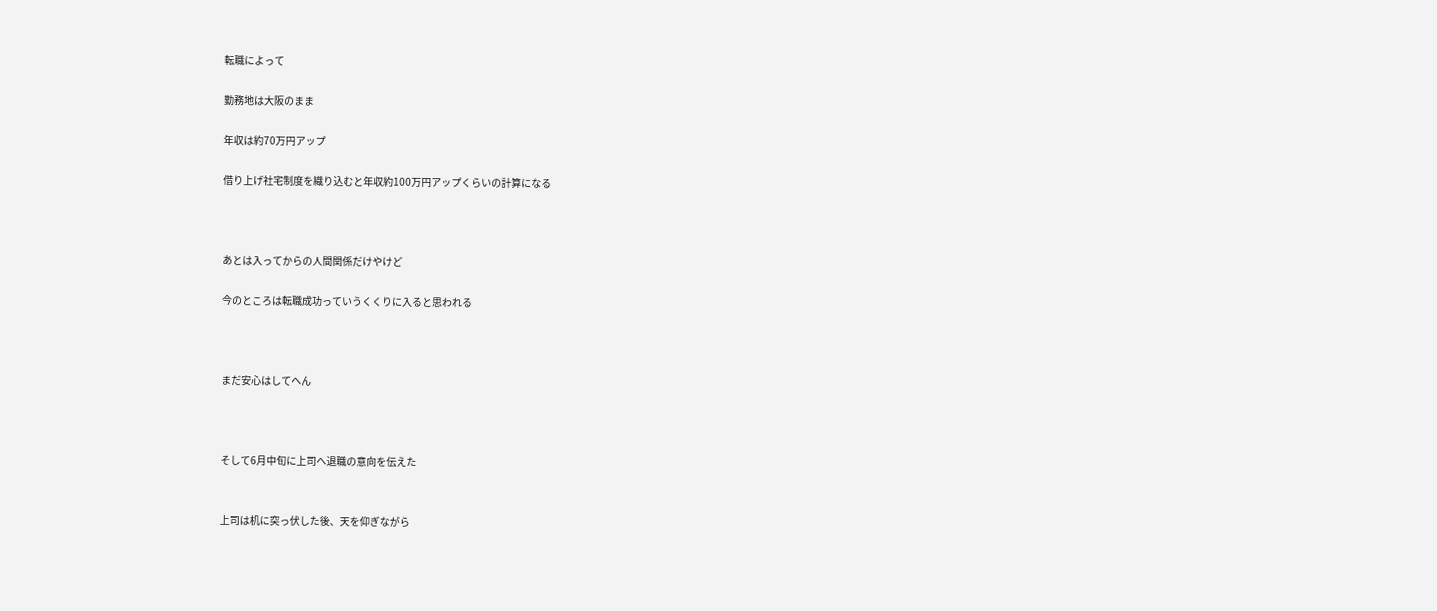転職によって

勤務地は大阪のまま

年収は約70万円アップ

借り上げ社宅制度を織り込むと年収約100万円アップくらいの計算になる



あとは入ってからの人間関係だけやけど

今のところは転職成功っていうくくりに入ると思われる



まだ安心はしてへん



そして6月中旬に上司へ退職の意向を伝えた


上司は机に突っ伏した後、天を仰ぎながら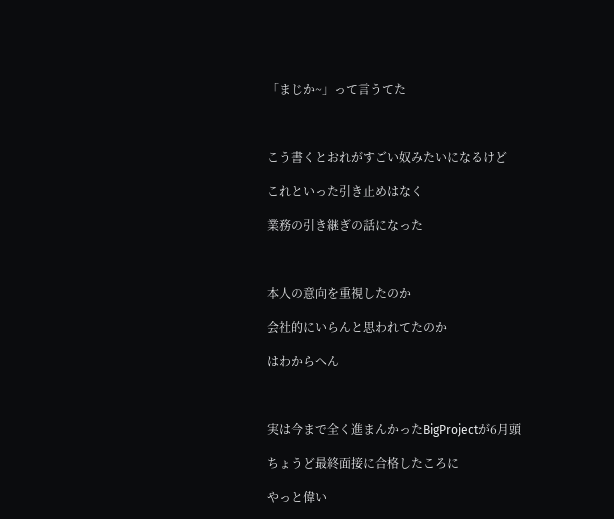「まじか~」って言うてた



こう書くとおれがすごい奴みたいになるけど

これといった引き止めはなく

業務の引き継ぎの話になった



本人の意向を重視したのか

会社的にいらんと思われてたのか

はわからへん



実は今まで全く進まんかったBigProjectが6月頭

ちょうど最終面接に合格したころに

やっと偉い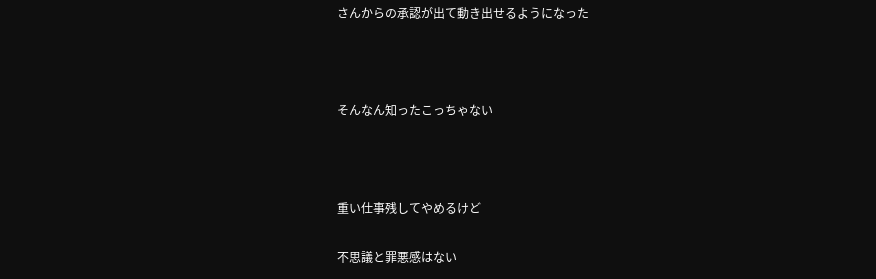さんからの承認が出て動き出せるようになった



そんなん知ったこっちゃない



重い仕事残してやめるけど

不思議と罪悪感はない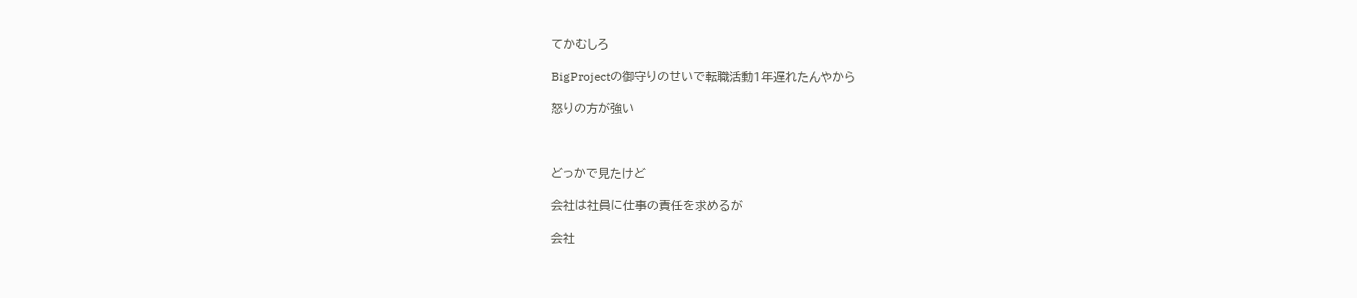てかむしろ

BigProjectの御守りのせいで転職活動1年遅れたんやから

怒りの方が強い



どっかで見たけど

会社は社員に仕事の責任を求めるが

会社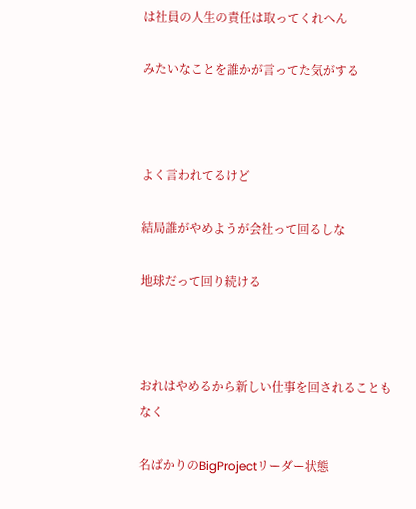は社員の人生の責任は取ってくれへん

みたいなことを誰かが言ってた気がする



よく言われてるけど

結局誰がやめようが会社って回るしな

地球だって回り続ける



おれはやめるから新しい仕事を回されることもなく

名ばかりのBigProjectリーダー状態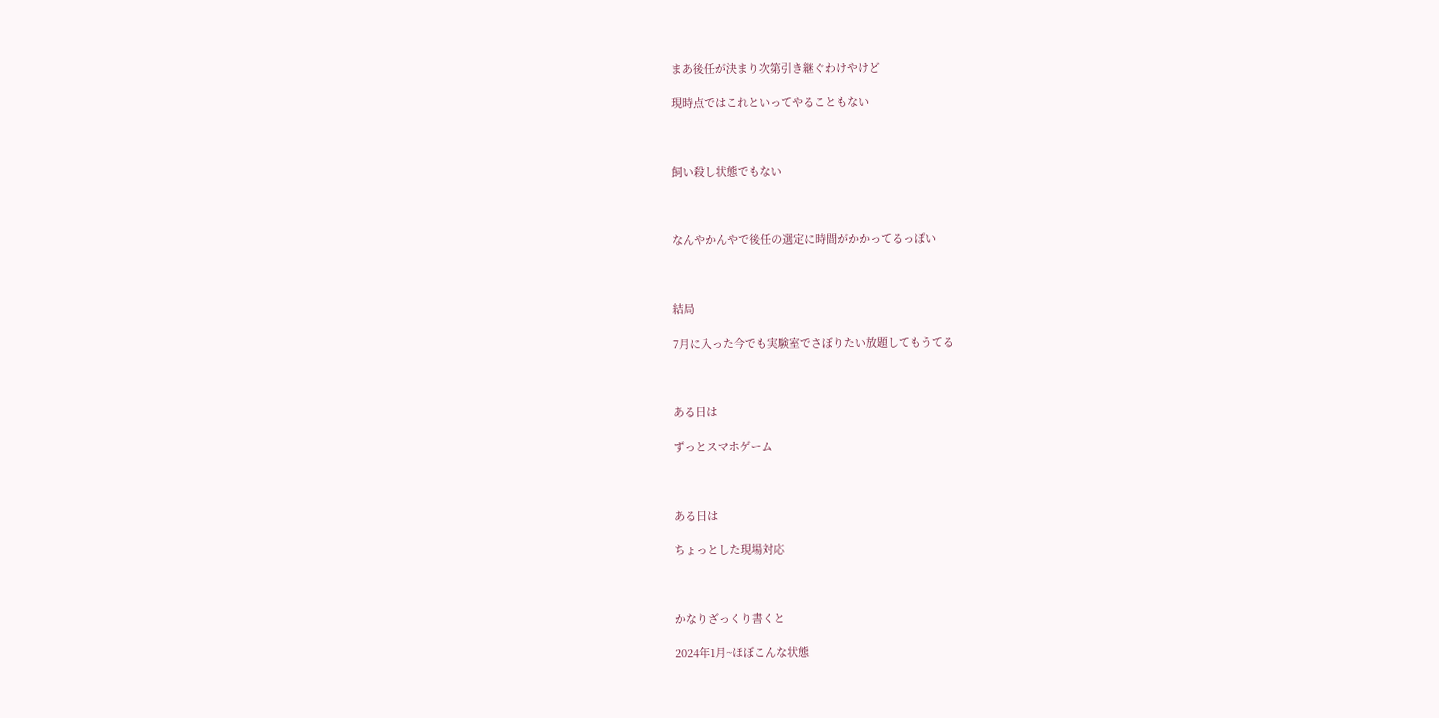まあ後任が決まり次第引き継ぐわけやけど

現時点ではこれといってやることもない



飼い殺し状態でもない



なんやかんやで後任の選定に時間がかかってるっぽい



結局

7月に入った今でも実験室でさぼりたい放題してもうてる



ある日は

ずっとスマホゲーム



ある日は

ちょっとした現場対応



かなりざっくり書くと

2024年1月~ほぼこんな状態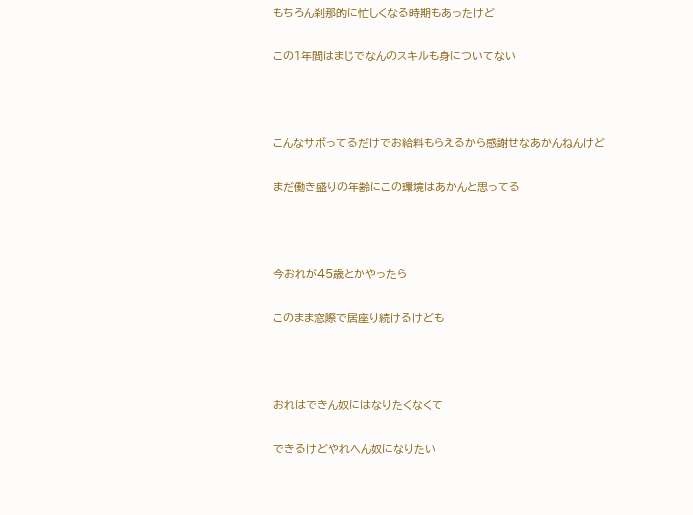もちろん刹那的に忙しくなる時期もあったけど

この1年間はまじでなんのスキルも身についてない



こんなサボってるだけでお給料もらえるから感謝せなあかんねんけど

まだ働き盛りの年齢にこの環境はあかんと思ってる



今おれが45歳とかやったら

このまま窓際で居座り続けるけども



おれはできん奴にはなりたくなくて

できるけどやれへん奴になりたい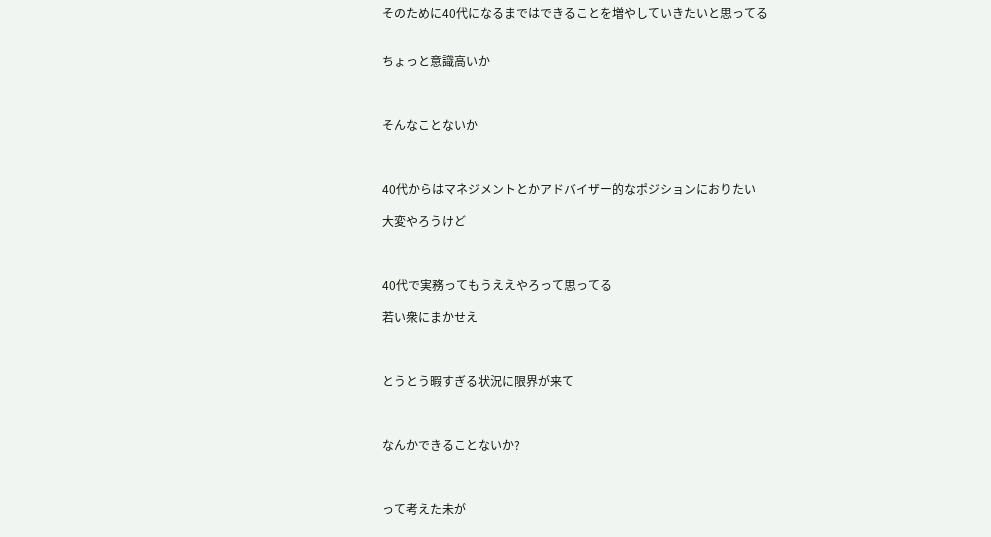そのために40代になるまではできることを増やしていきたいと思ってる


ちょっと意識高いか



そんなことないか



40代からはマネジメントとかアドバイザー的なポジションにおりたい

大変やろうけど



40代で実務ってもうええやろって思ってる

若い衆にまかせえ



とうとう暇すぎる状況に限界が来て



なんかできることないか?



って考えた未が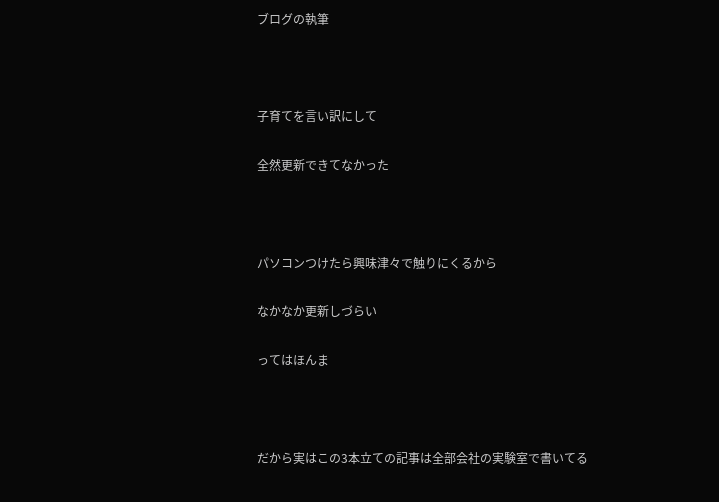ブログの執筆



子育てを言い訳にして

全然更新できてなかった



パソコンつけたら興味津々で触りにくるから

なかなか更新しづらい

ってはほんま



だから実はこの3本立ての記事は全部会社の実験室で書いてる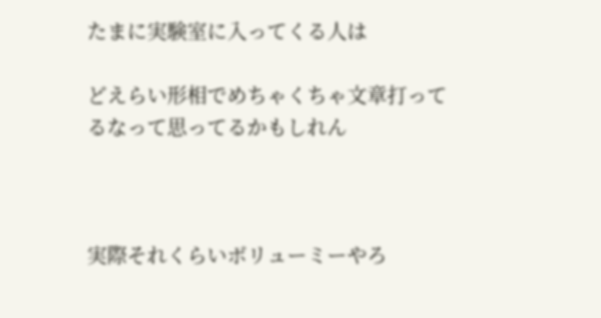たまに実験室に入ってくる人は

どえらい形相でめちゃくちゃ文章打ってるなって思ってるかもしれん



実際それくらいボリューミーやろ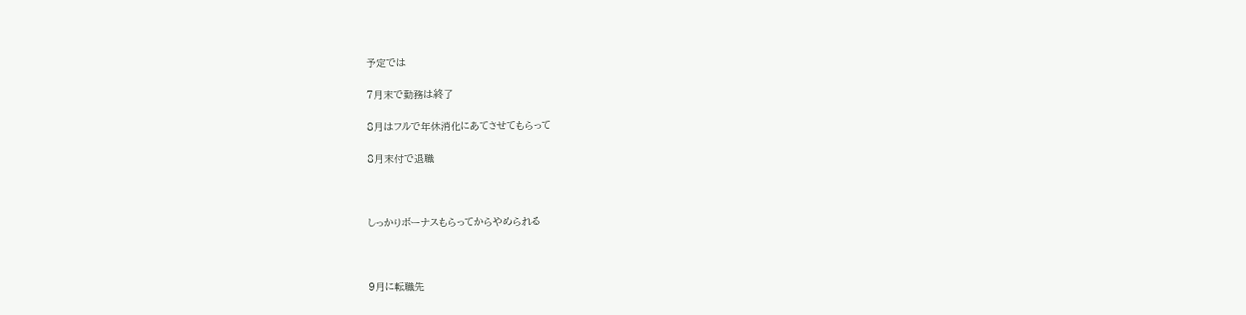予定では

7月末で勤務は終了

8月はフルで年休消化にあてさせてもらって

8月末付で退職



しっかりボーナスもらってからやめられる



9月に転職先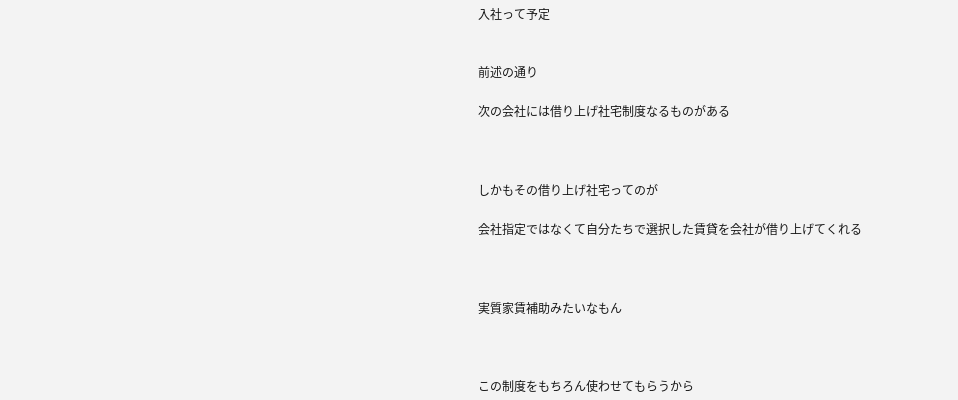入社って予定


前述の通り

次の会社には借り上げ社宅制度なるものがある



しかもその借り上げ社宅ってのが

会社指定ではなくて自分たちで選択した賃貸を会社が借り上げてくれる



実質家賃補助みたいなもん



この制度をもちろん使わせてもらうから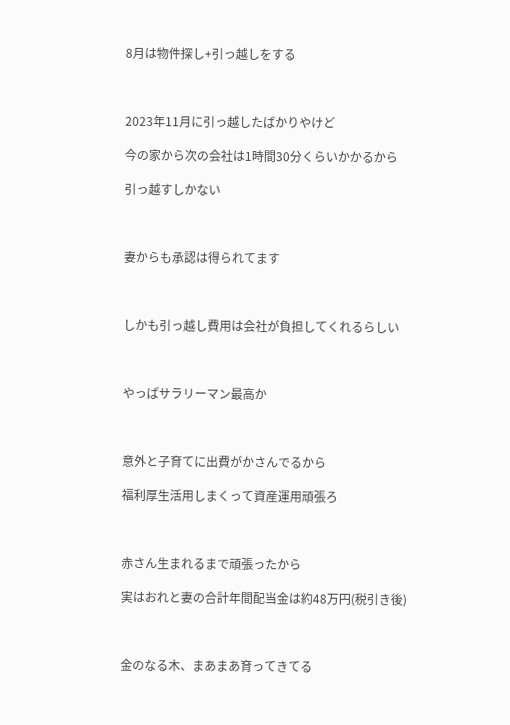8月は物件探し+引っ越しをする



2023年11月に引っ越したばかりやけど

今の家から次の会社は1時間30分くらいかかるから

引っ越すしかない



妻からも承認は得られてます



しかも引っ越し費用は会社が負担してくれるらしい



やっぱサラリーマン最高か



意外と子育てに出費がかさんでるから

福利厚生活用しまくって資産運用頑張ろ



赤さん生まれるまで頑張ったから

実はおれと妻の合計年間配当金は約48万円(税引き後)



金のなる木、まあまあ育ってきてる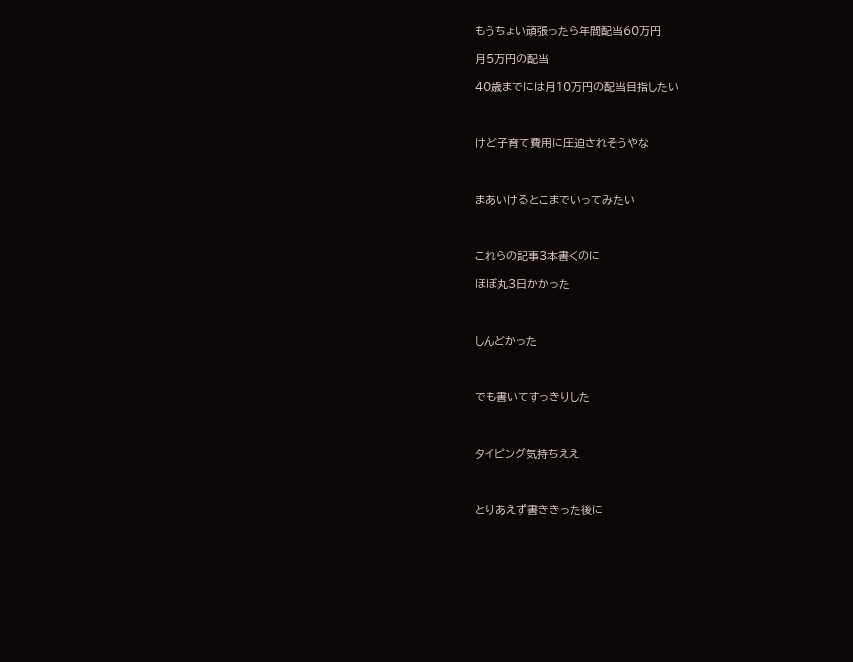もうちょい頑張ったら年間配当60万円

月5万円の配当

40歳までには月10万円の配当目指したい



けど子育て費用に圧迫されそうやな



まあいけるとこまでいってみたい



これらの記事3本書くのに

ほぼ丸3日かかった



しんどかった



でも書いてすっきりした



タイピング気持ちええ



とりあえず書ききった後に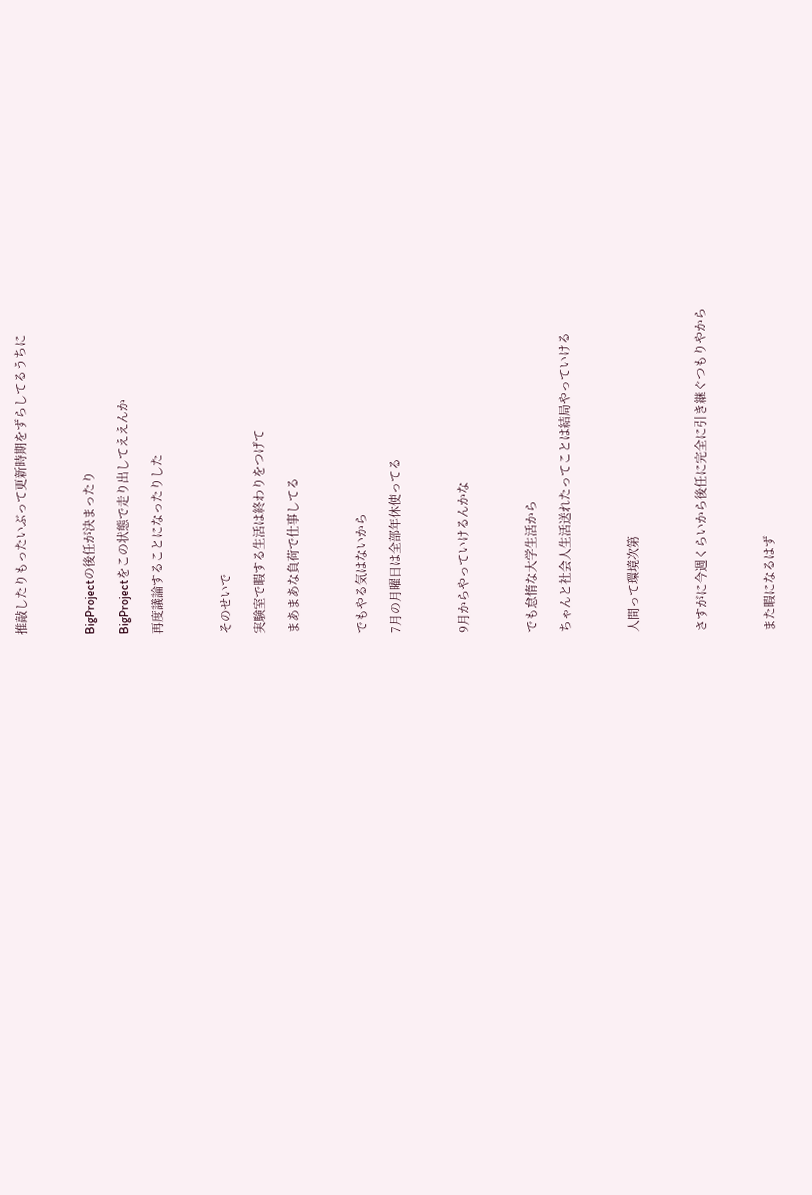推敲したりもったいぶって更新時期をずらしてるうちに



BigProjectの後任が決まったり

BigProjectをこの状態で走り出してええんか

再度議論することになったりした



そのせいで

実験室で暇する生活は終わりをつげて

まあまあな負荷で仕事してる



でもやる気はないから

7月の月曜日は全部年休使ってる



9月からやっていけるんかな



でも怠惰な大学生活から

ちゃんと社会人生活送れたってことは結局やっていける



人間って環境次第



さすがに今週くらいから後任に完全に引き継ぐつもりやから



また暇になるはず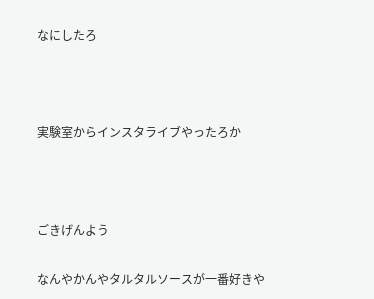なにしたろ



実験室からインスタライブやったろか



ごきげんよう

なんやかんやタルタルソースが一番好きや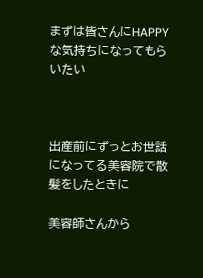まずは皆さんにHAPPYな気持ちになってもらいたい



出産前にずっとお世話になってる美容院で散髪をしたときに

美容師さんから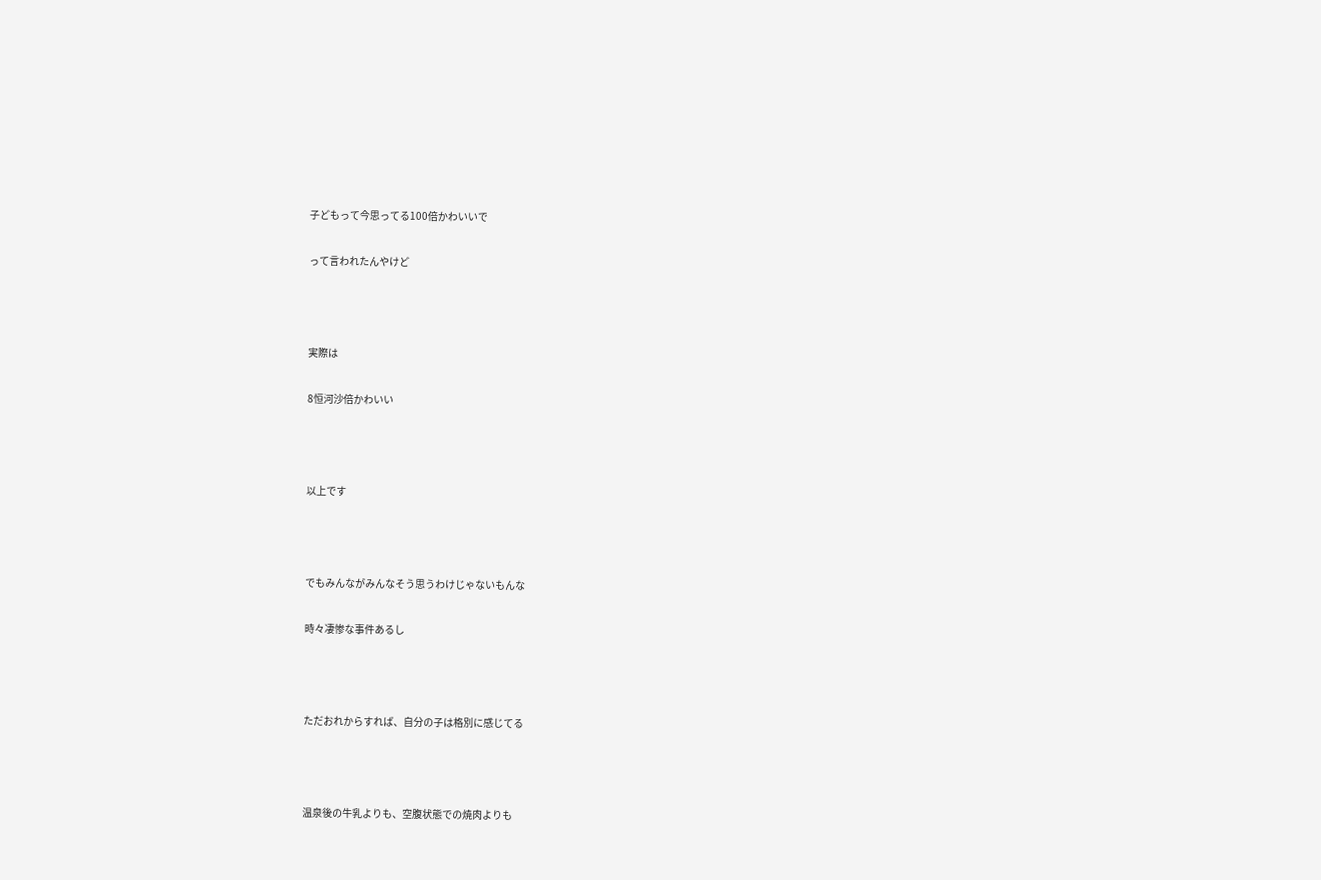子どもって今思ってる100倍かわいいで

って言われたんやけど



実際は

8恒河沙倍かわいい



以上です



でもみんながみんなそう思うわけじゃないもんな

時々凄惨な事件あるし



ただおれからすれば、自分の子は格別に感じてる



温泉後の牛乳よりも、空腹状態での焼肉よりも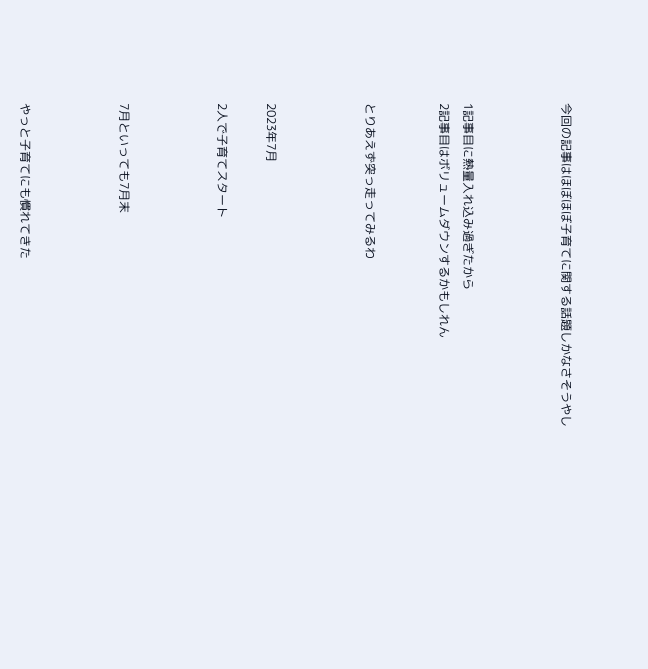今回の記事はほぼほぼ子育てに関する話題しかなさそうやし



1記事目に熱量入れ込み過ぎたから
2記事目はボリュームダウンするかもしれん


とりあえず突っ走ってみるわ



2023年7月

2人で子育てスタート



7月といっても7月末



やっと子育てにも慣れてきた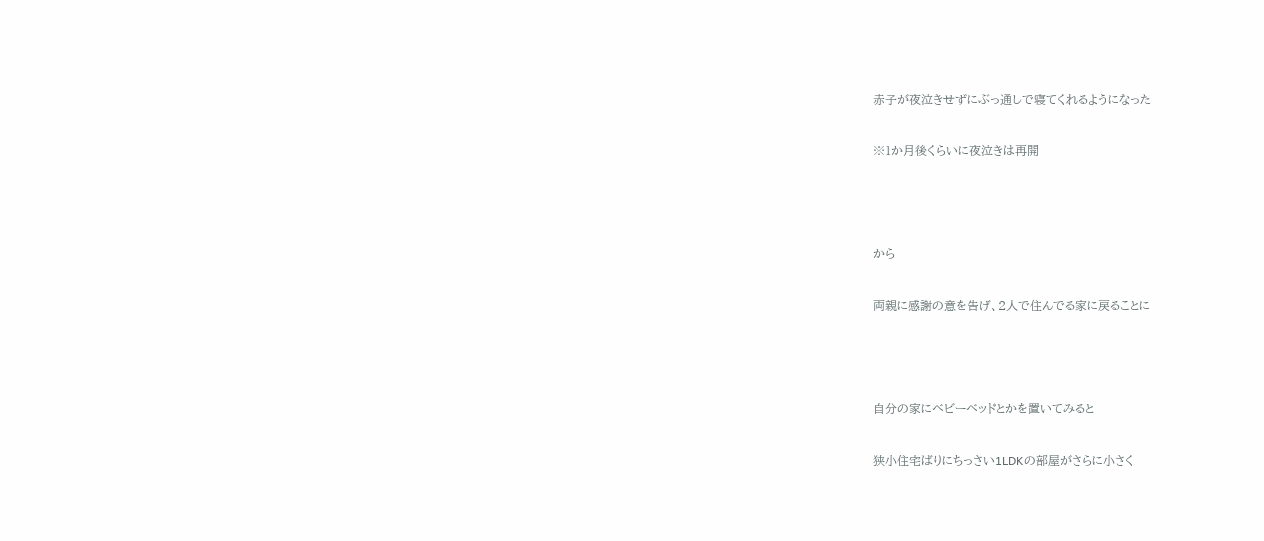赤子が夜泣きせずにぶっ通しで寝てくれるようになった

※1か月後くらいに夜泣きは再開



から

両親に感謝の意を告げ、2人で住んでる家に戻ることに



自分の家にベビーベッドとかを置いてみると

狭小住宅ばりにちっさい1LDKの部屋がさらに小さく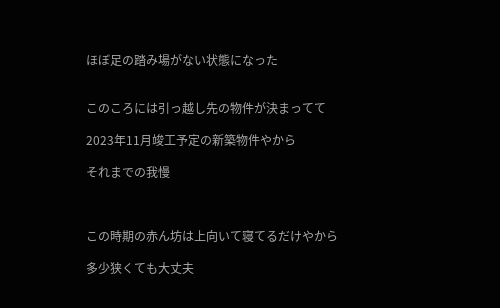ほぼ足の踏み場がない状態になった


このころには引っ越し先の物件が決まってて

2023年11月竣工予定の新築物件やから

それまでの我慢



この時期の赤ん坊は上向いて寝てるだけやから

多少狭くても大丈夫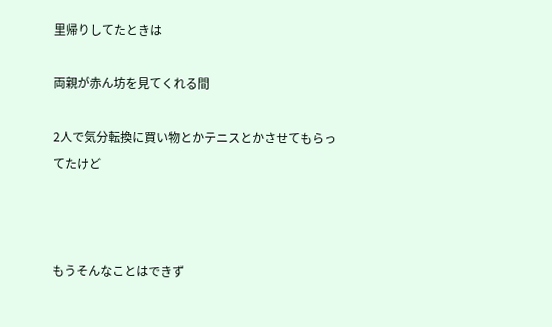里帰りしてたときは

両親が赤ん坊を見てくれる間

2人で気分転換に買い物とかテニスとかさせてもらってたけど



もうそんなことはできず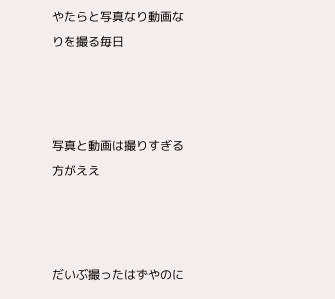やたらと写真なり動画なりを撮る毎日



写真と動画は撮りすぎる方がええ



だいぶ撮ったはずやのに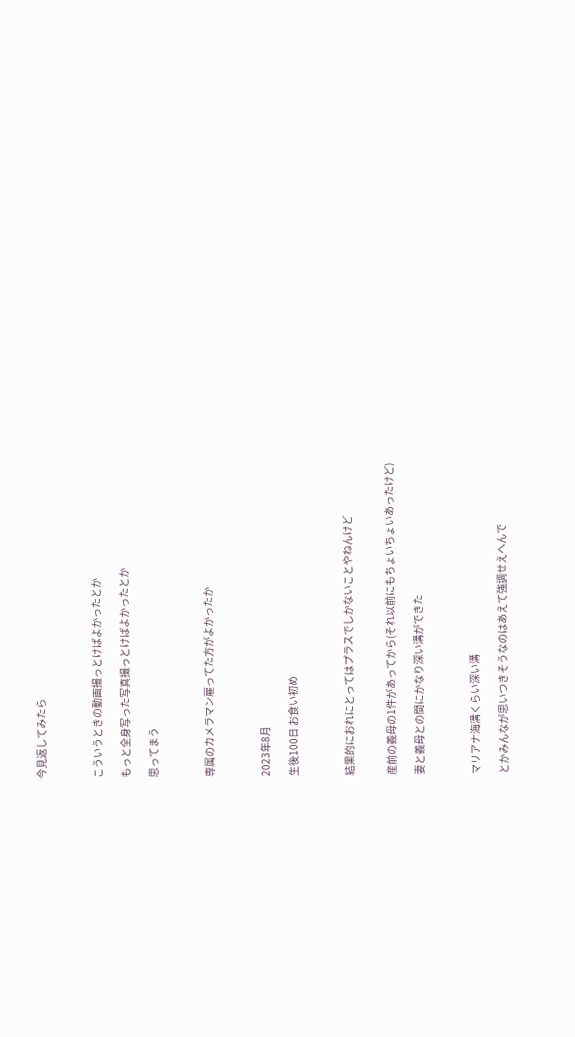今見返してみたら



こういうときの動画撮っとけばよかったとか

もっと全身写った写真撮っとけばよかったとか

思ってまう



専属のカメラマン雇ってた方がよかったか



2023年8月

生後100日 お食い初め



結果的におれにとってはプラスでしかないことやねんけど


産前の義母の1件があってから(それ以前にもちょいちょいあったけど)

妻と義母との間にかなり深い溝ができた



マリアナ海溝くらい深い溝

とかみんなが思いつきそうなのはあえて強調せえへんで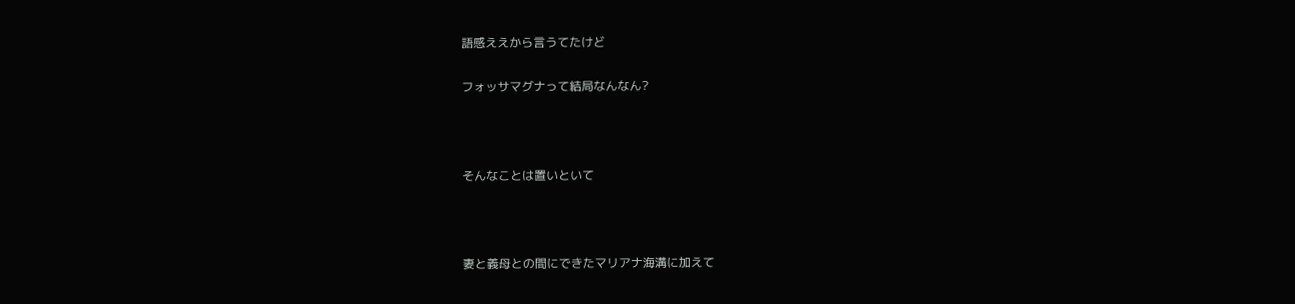語感ええから言うてたけど

フォッサマグナって結局なんなん?



そんなことは置いといて



妻と義母との間にできたマリアナ海溝に加えて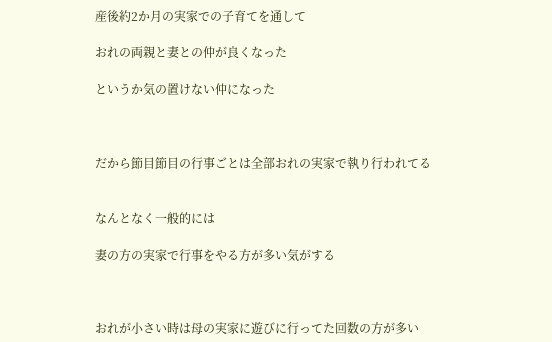産後約2か月の実家での子育てを通して

おれの両親と妻との仲が良くなった

というか気の置けない仲になった



だから節目節目の行事ごとは全部おれの実家で執り行われてる


なんとなく一般的には

妻の方の実家で行事をやる方が多い気がする



おれが小さい時は母の実家に遊びに行ってた回数の方が多い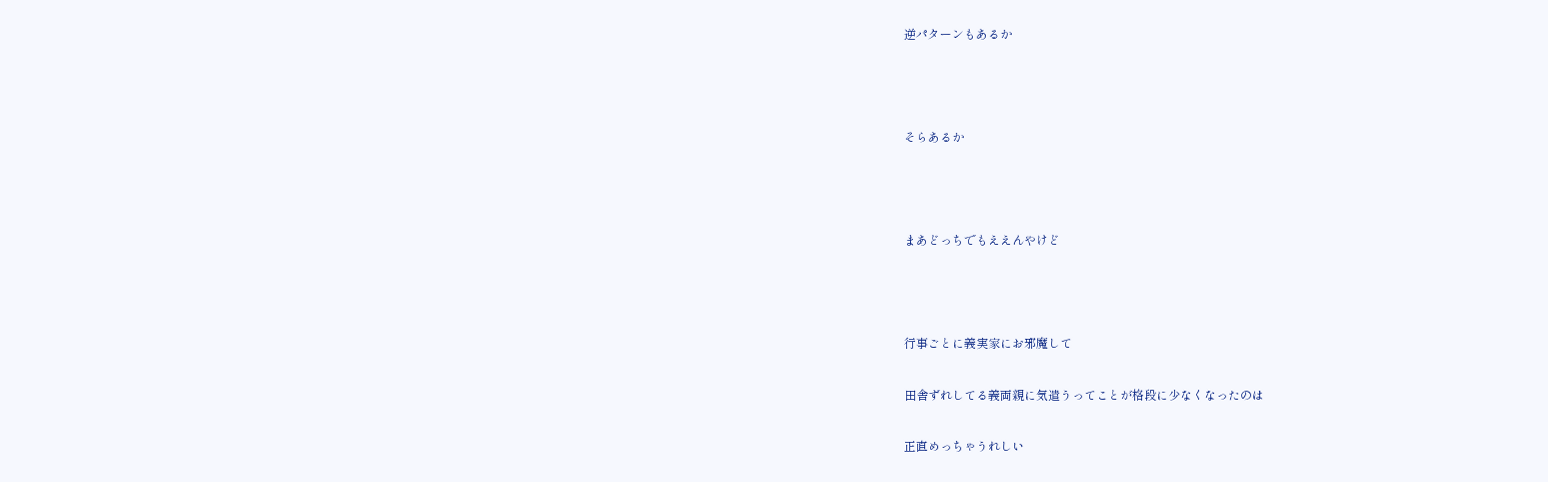逆パターンもあるか



そらあるか



まあどっちでもええんやけど



行事ごとに義実家にお邪魔して

田舎ずれしてる義両親に気遣うってことが格段に少なくなったのは

正直めっちゃうれしい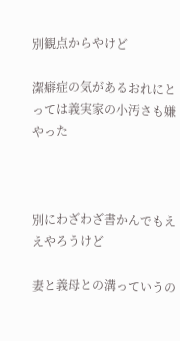別観点からやけど

潔癖症の気があるおれにとっては義実家の小汚さも嫌やった



別にわざわざ書かんでもええやろうけど

妻と義母との溝っていうの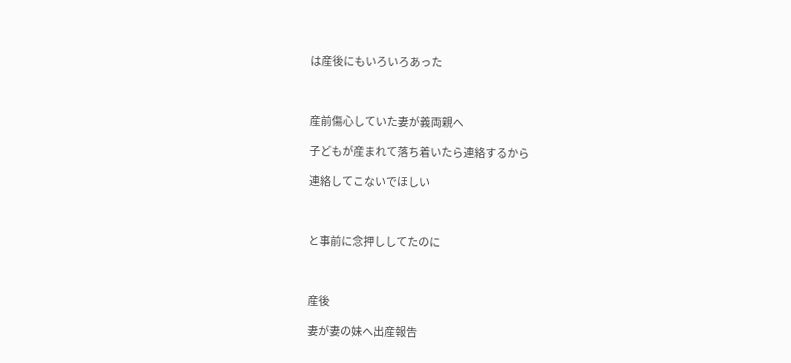は産後にもいろいろあった



産前傷心していた妻が義両親へ

子どもが産まれて落ち着いたら連絡するから

連絡してこないでほしい



と事前に念押ししてたのに



産後

妻が妻の妹へ出産報告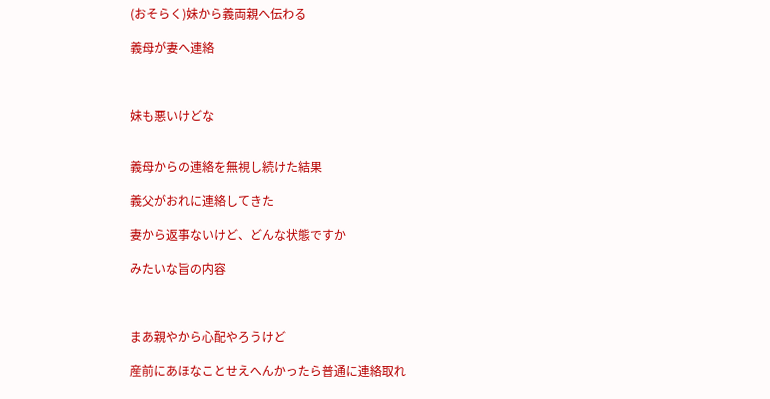(おそらく)妹から義両親へ伝わる

義母が妻へ連絡



妹も悪いけどな


義母からの連絡を無視し続けた結果

義父がおれに連絡してきた

妻から返事ないけど、どんな状態ですか

みたいな旨の内容



まあ親やから心配やろうけど

産前にあほなことせえへんかったら普通に連絡取れ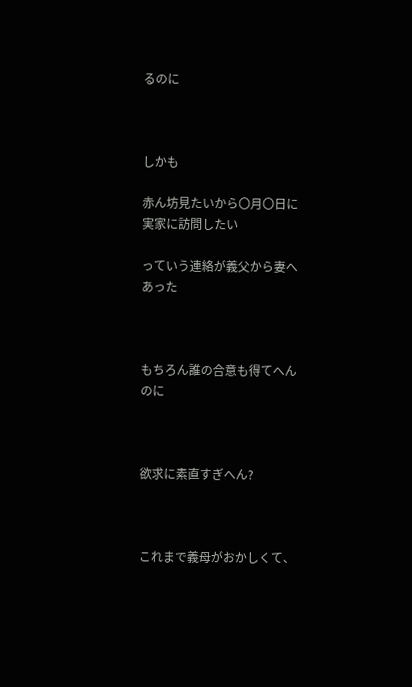るのに



しかも

赤ん坊見たいから〇月〇日に実家に訪問したい

っていう連絡が義父から妻へあった



もちろん誰の合意も得てへんのに



欲求に素直すぎへん?



これまで義母がおかしくて、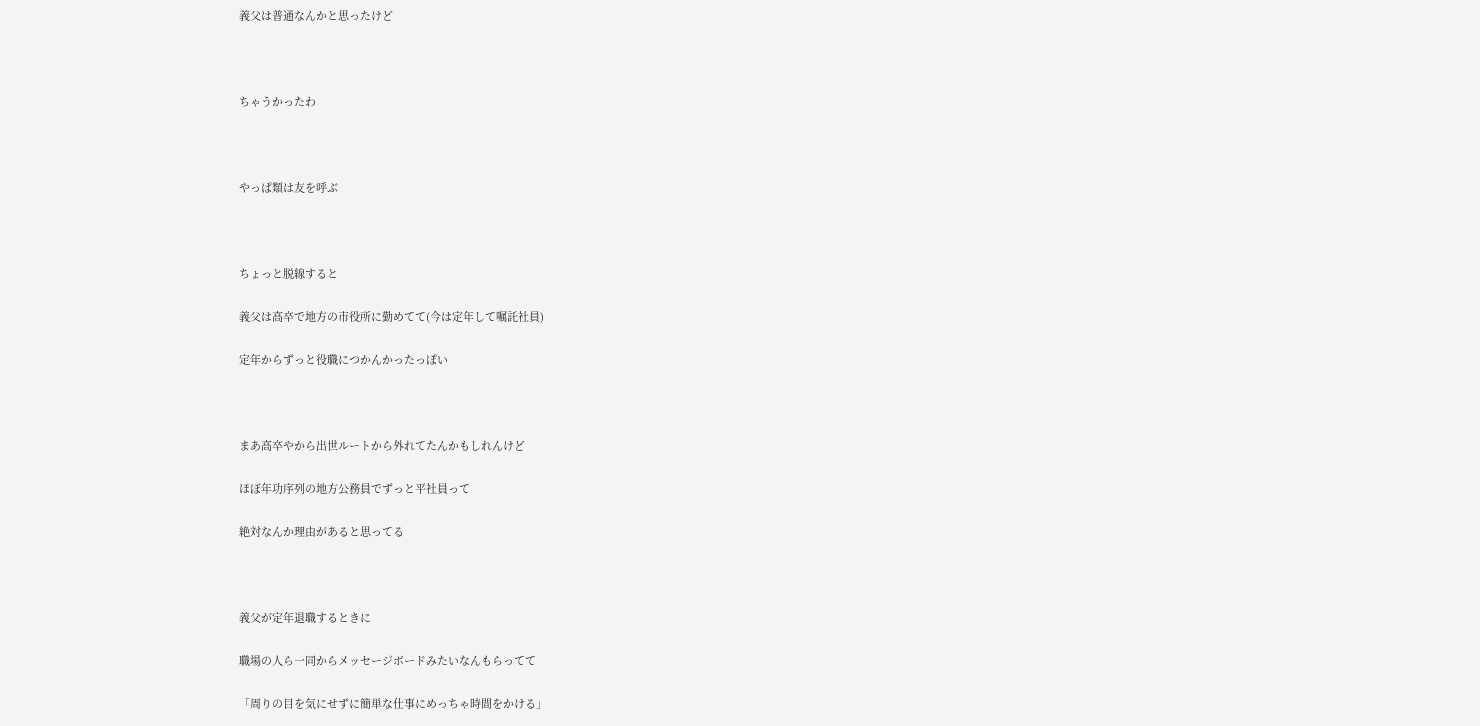義父は普通なんかと思ったけど



ちゃうかったわ



やっぱ類は友を呼ぶ



ちょっと脱線すると

義父は高卒で地方の市役所に勤めてて(今は定年して嘱託社員)

定年からずっと役職につかんかったっぽい



まあ高卒やから出世ルートから外れてたんかもしれんけど

ほぼ年功序列の地方公務員でずっと平社員って

絶対なんか理由があると思ってる



義父が定年退職するときに

職場の人ら一同からメッセージボードみたいなんもらってて

「周りの目を気にせずに簡単な仕事にめっちゃ時間をかける」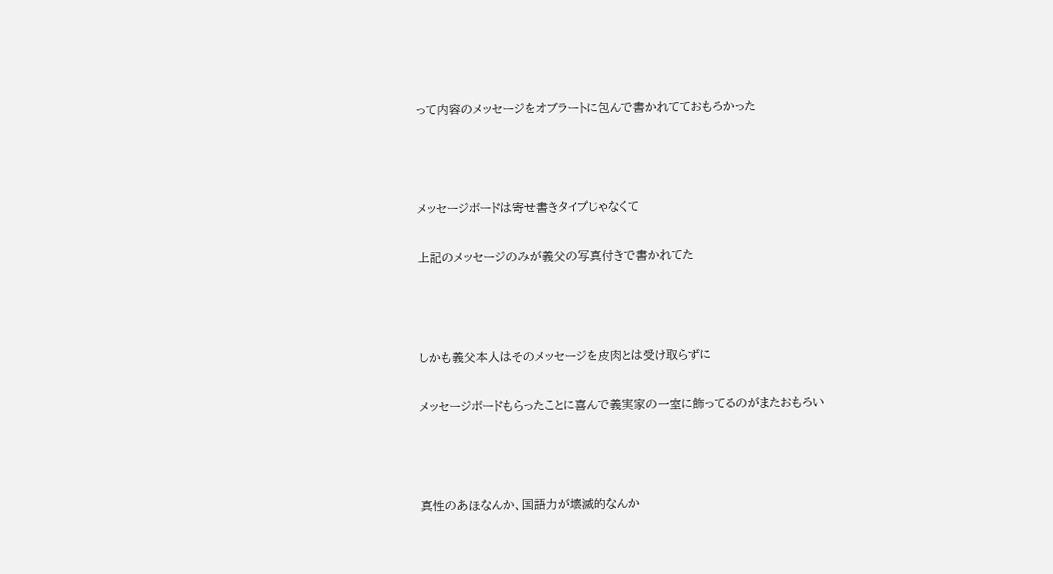って内容のメッセージをオブラートに包んで書かれてておもろかった



メッセージボードは寄せ書きタイプじゃなくて

上記のメッセージのみが義父の写真付きで書かれてた



しかも義父本人はそのメッセージを皮肉とは受け取らずに

メッセージボードもらったことに喜んで義実家の一室に飾ってるのがまたおもろい



真性のあほなんか、国語力が壊滅的なんか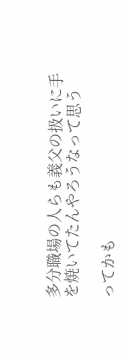多分職場の人らも義父の扱いに手を焼いてたんやろうなって思う

ってかも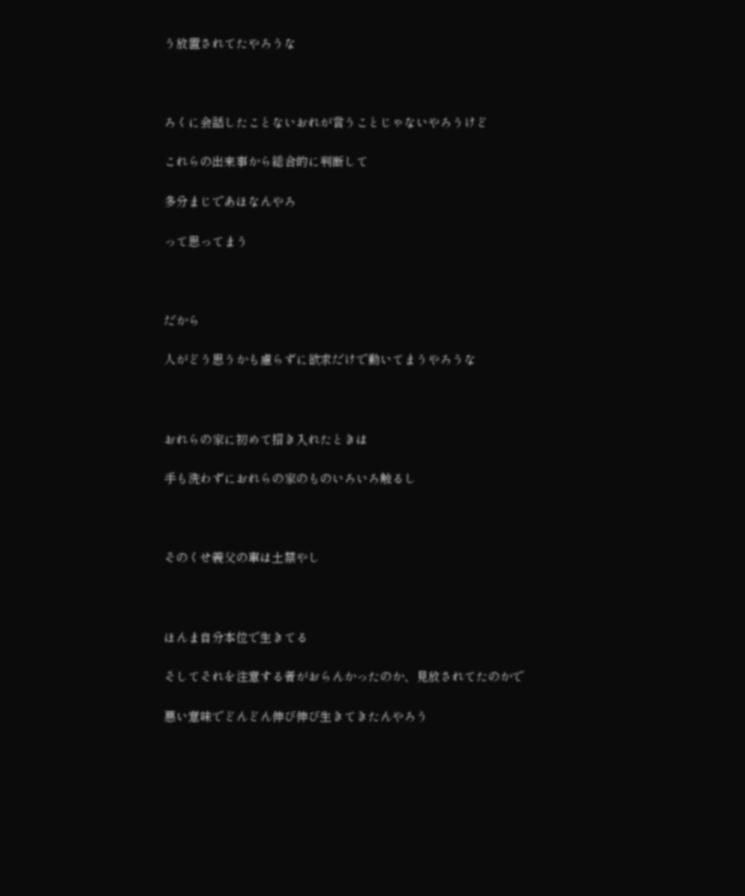う放置されてたやろうな



ろくに会話したことないおれが言うことじゃないやろうけど

これらの出来事から総合的に判断して

多分まじであほなんやろ

って思ってまう



だから

人がどう思うかも慮らずに欲求だけで動いてまうやろうな



おれらの家に初めて招き入れたときは

手も洗わずにおれらの家のものいろいろ触るし



そのくせ義父の車は土禁やし



ほんま自分本位で生きてる

そしてそれを注意する者がおらんかったのか、見放されてたのかで

悪い意味でどんどん伸び伸び生きてきたんやろう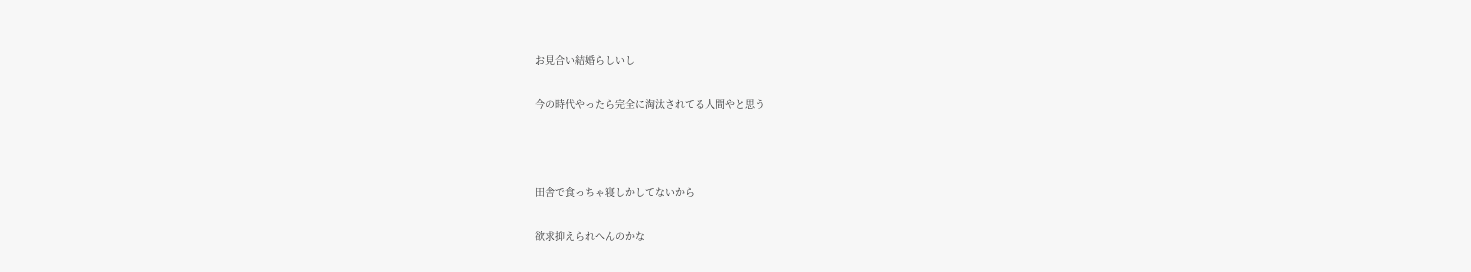お見合い結婚らしいし

今の時代やったら完全に淘汰されてる人間やと思う



田舎で食っちゃ寝しかしてないから

欲求抑えられへんのかな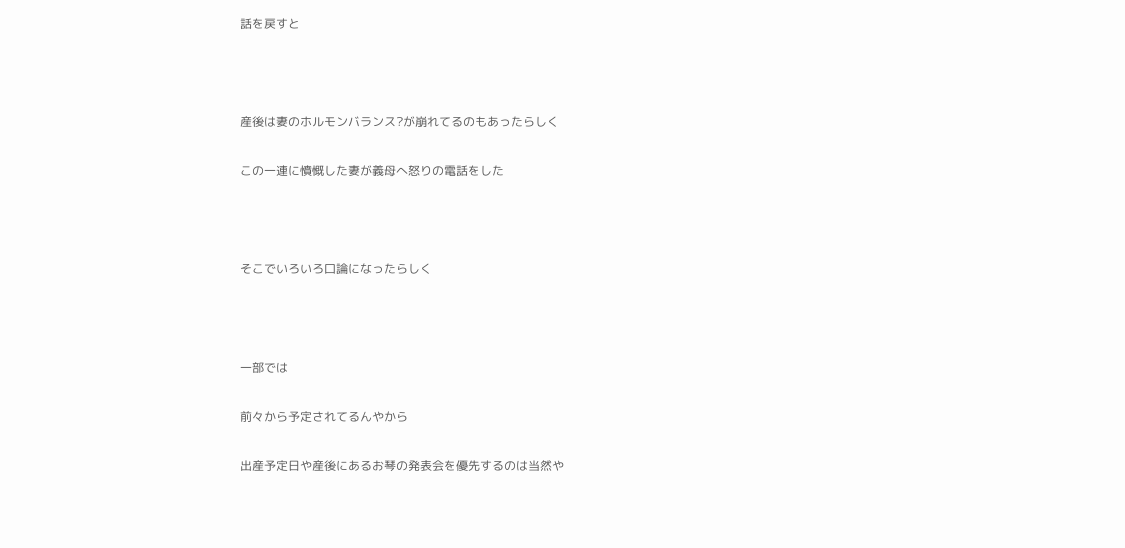話を戻すと



産後は妻のホルモンバランス?が崩れてるのもあったらしく

この一連に憤慨した妻が義母へ怒りの電話をした



そこでいろいろ口論になったらしく



一部では

前々から予定されてるんやから

出産予定日や産後にあるお琴の発表会を優先するのは当然や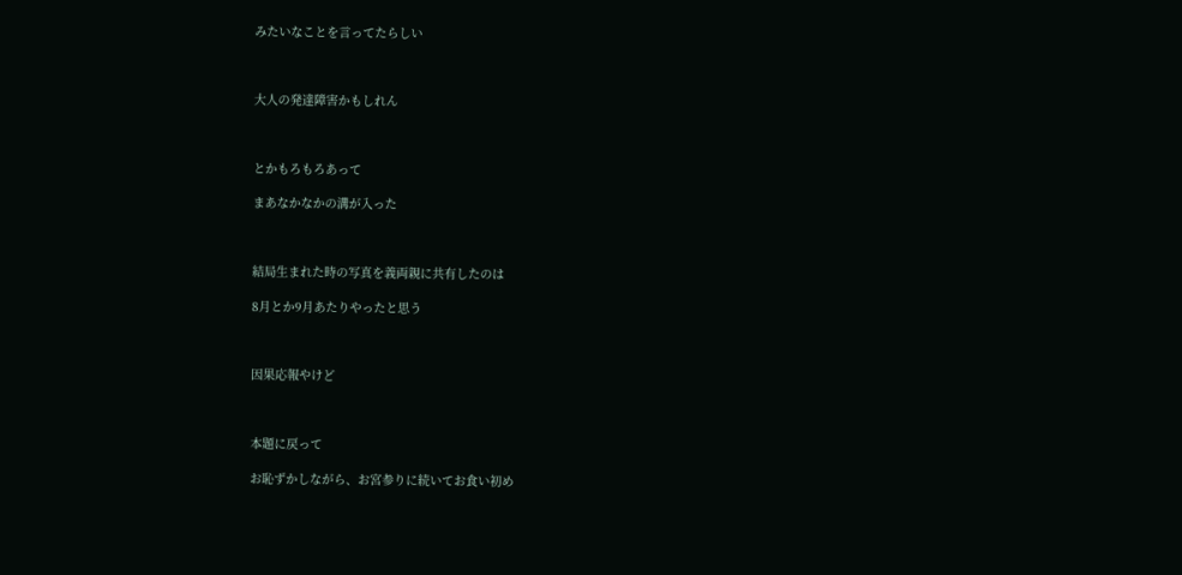みたいなことを言ってたらしい



大人の発達障害かもしれん



とかもろもろあって

まあなかなかの溝が入った



結局生まれた時の写真を義両親に共有したのは

8月とか9月あたりやったと思う



因果応報やけど



本題に戻って

お恥ずかしながら、お宮参りに続いてお食い初め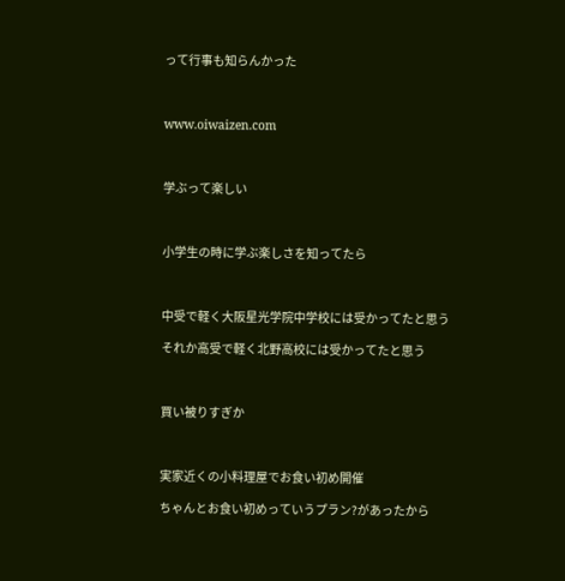って行事も知らんかった



www.oiwaizen.com



学ぶって楽しい



小学生の時に学ぶ楽しさを知ってたら



中受で軽く大阪星光学院中学校には受かってたと思う

それか高受で軽く北野高校には受かってたと思う



買い被りすぎか



実家近くの小料理屋でお食い初め開催

ちゃんとお食い初めっていうプラン?があったから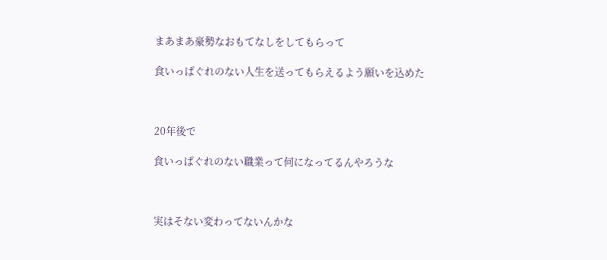まあまあ豪勢なおもてなしをしてもらって

食いっぱぐれのない人生を送ってもらえるよう願いを込めた



20年後で

食いっぱぐれのない職業って何になってるんやろうな



実はそない変わってないんかな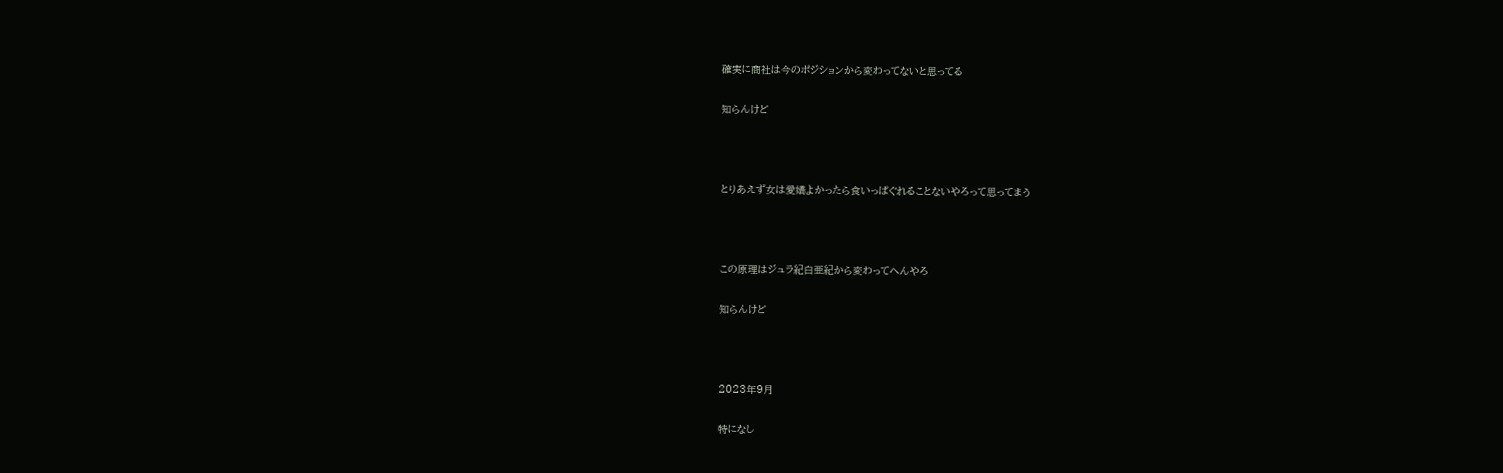確実に商社は今のポジションから変わってないと思ってる

知らんけど



とりあえず女は愛嬌よかったら食いっぱぐれることないやろって思ってまう



この原理はジュラ紀白亜紀から変わってへんやろ

知らんけど



2023年9月

特になし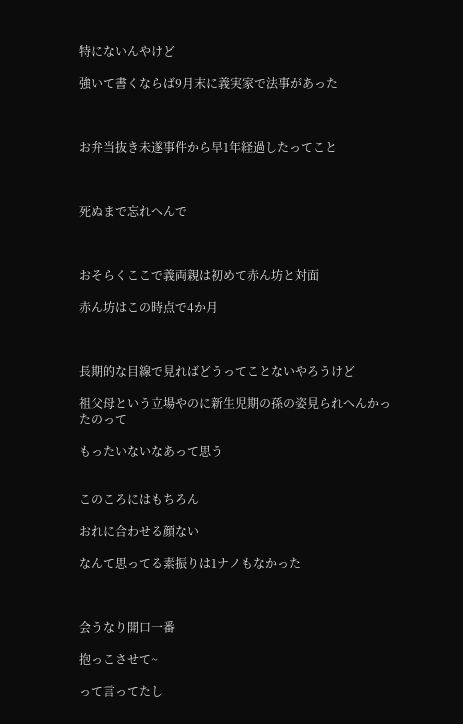特にないんやけど

強いて書くならば9月末に義実家で法事があった



お弁当抜き未遂事件から早1年経過したってこと



死ぬまで忘れへんで



おそらくここで義両親は初めて赤ん坊と対面

赤ん坊はこの時点で4か月



長期的な目線で見ればどうってことないやろうけど

祖父母という立場やのに新生児期の孫の姿見られへんかったのって

もったいないなあって思う


このころにはもちろん

おれに合わせる顔ない

なんて思ってる素振りは1ナノもなかった



会うなり開口一番

抱っこさせて~

って言ってたし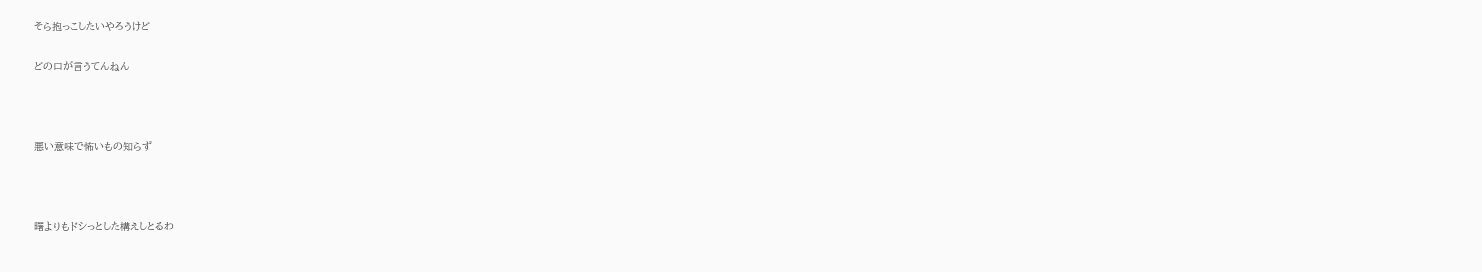そら抱っこしたいやろうけど

どの口が言うてんねん



悪い意味で怖いもの知らず



曙よりもドシっとした構えしとるわ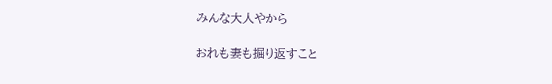みんな大人やから

おれも妻も掘り返すこと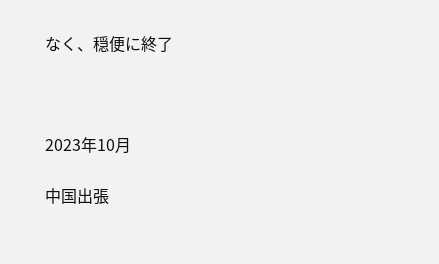なく、穏便に終了



2023年10月

中国出張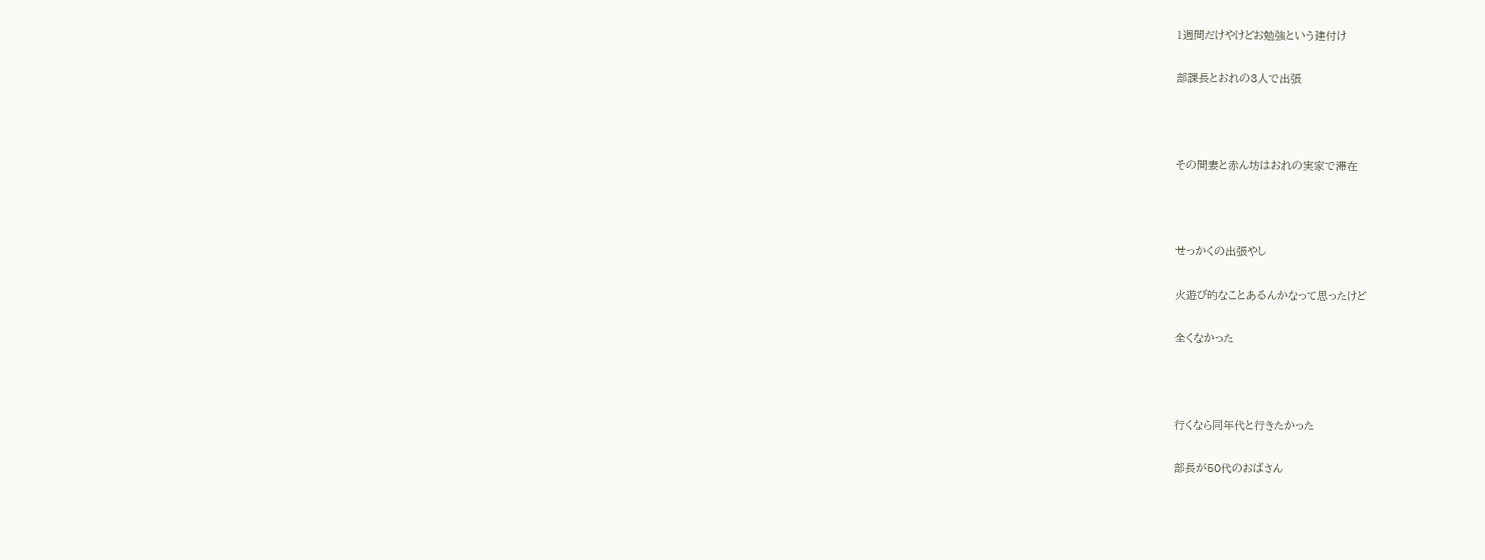1週間だけやけどお勉強という建付け

部課長とおれの3人で出張



その間妻と赤ん坊はおれの実家で滞在



せっかくの出張やし

火遊び的なことあるんかなって思ったけど

全くなかった



行くなら同年代と行きたかった

部長が50代のおばさん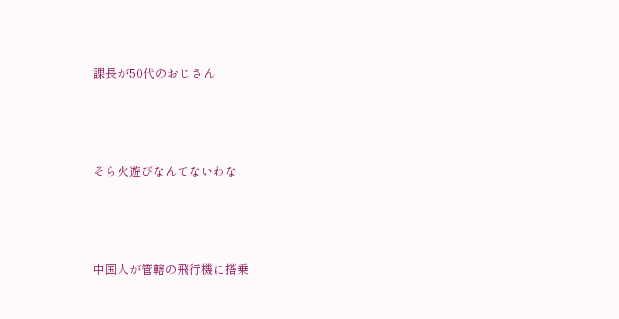課長が50代のおじさん



そら火遊びなんてないわな



中国人が管轄の飛行機に搭乗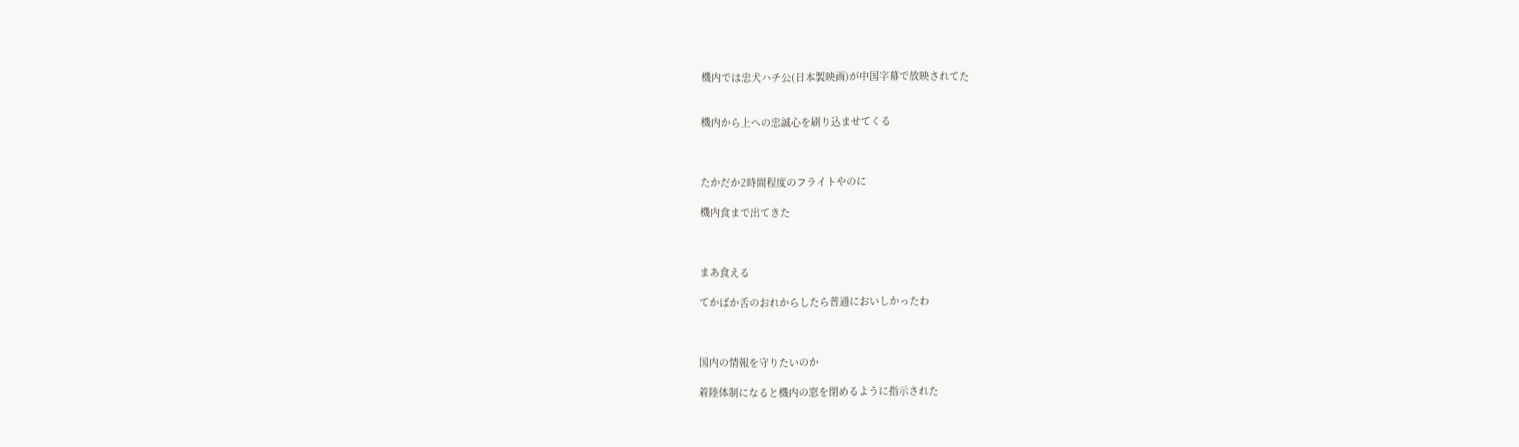機内では忠犬ハチ公(日本製映画)が中国字幕で放映されてた


機内から上への忠誠心を刷り込ませてくる



たかだか2時間程度のフライトやのに

機内食まで出てきた



まあ食える

てかばか舌のおれからしたら普通においしかったわ



国内の情報を守りたいのか

着陸体制になると機内の窓を閉めるように指示された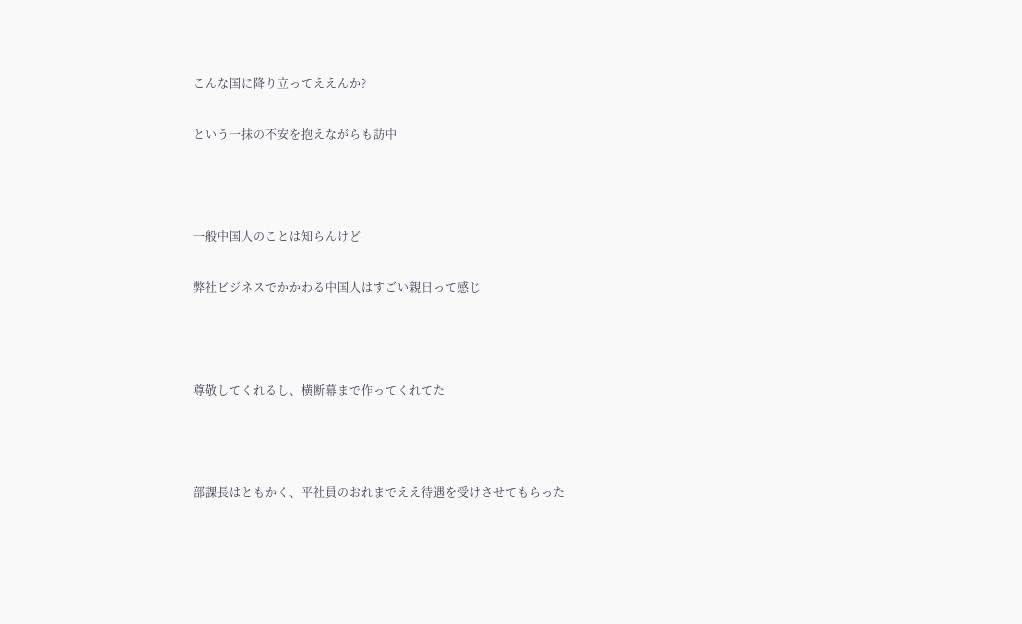こんな国に降り立ってええんか?

という一抹の不安を抱えながらも訪中



一般中国人のことは知らんけど

弊社ビジネスでかかわる中国人はすごい親日って感じ



尊敬してくれるし、横断幕まで作ってくれてた



部課長はともかく、平社員のおれまでええ待遇を受けさせてもらった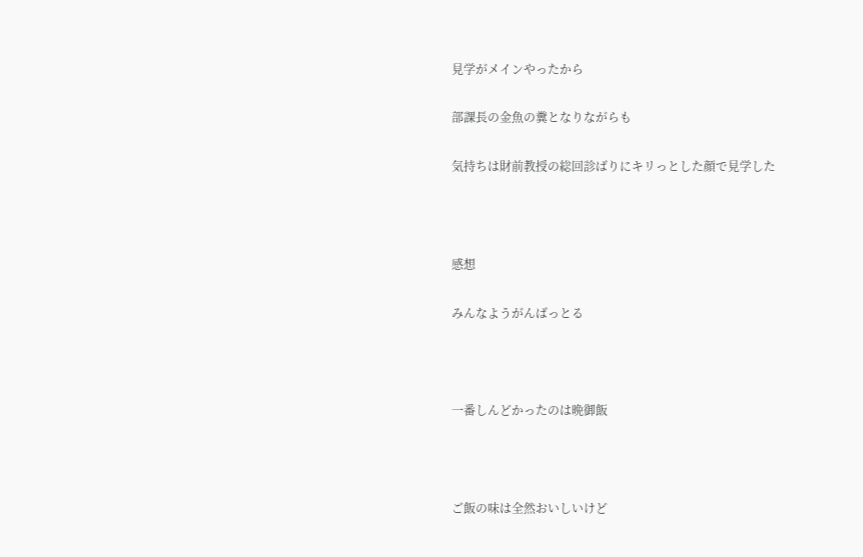見学がメインやったから

部課長の金魚の糞となりながらも

気持ちは財前教授の総回診ばりにキリっとした顔で見学した



感想

みんなようがんばっとる



一番しんどかったのは晩御飯



ご飯の味は全然おいしいけど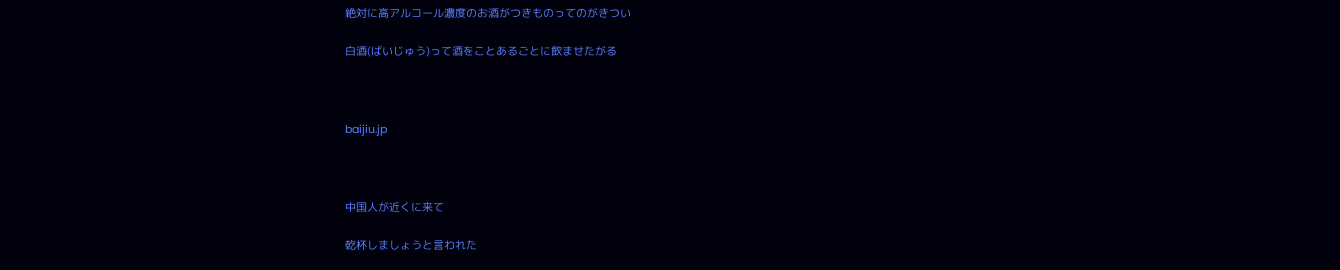絶対に高アルコール濃度のお酒がつきものってのがきつい

白酒(ばいじゅう)って酒をことあるごとに飲ませたがる



baijiu.jp



中国人が近くに来て

乾杯しましょうと言われた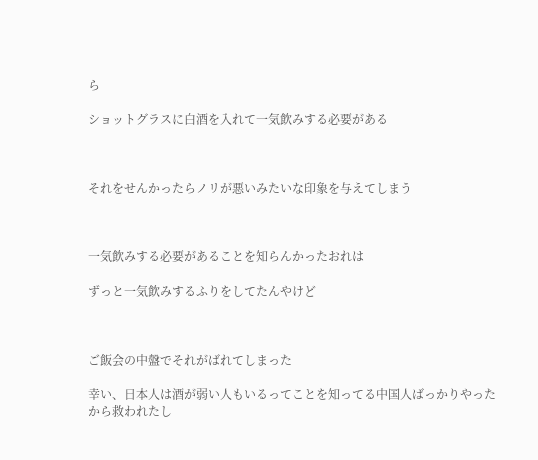ら

ショットグラスに白酒を入れて一気飲みする必要がある



それをせんかったらノリが悪いみたいな印象を与えてしまう



一気飲みする必要があることを知らんかったおれは

ずっと一気飲みするふりをしてたんやけど



ご飯会の中盤でそれがばれてしまった

幸い、日本人は酒が弱い人もいるってことを知ってる中国人ばっかりやったから救われたし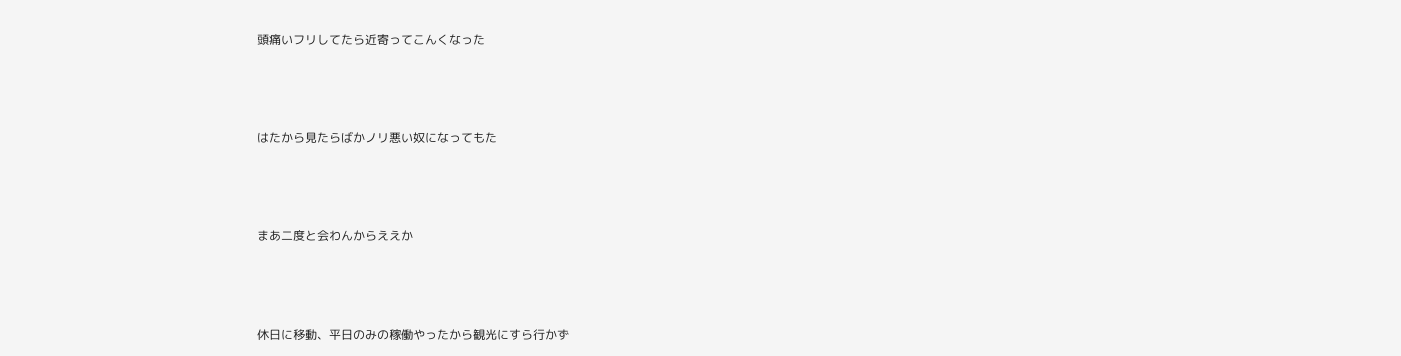頭痛いフリしてたら近寄ってこんくなった



はたから見たらばかノリ悪い奴になってもた



まあ二度と会わんからええか



休日に移動、平日のみの稼働やったから観光にすら行かず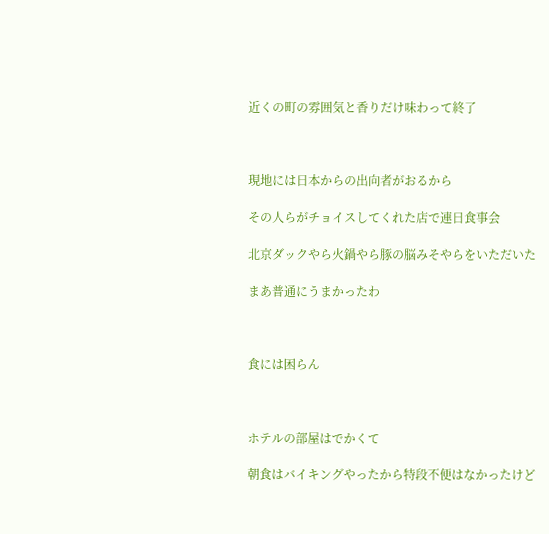近くの町の雰囲気と香りだけ味わって終了



現地には日本からの出向者がおるから

その人らがチョイスしてくれた店で連日食事会

北京ダックやら火鍋やら豚の脳みそやらをいただいた

まあ普通にうまかったわ



食には困らん



ホテルの部屋はでかくて

朝食はバイキングやったから特段不便はなかったけど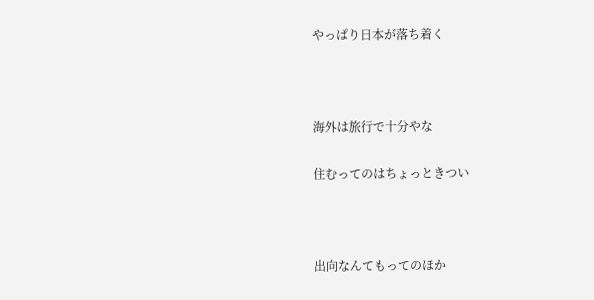やっぱり日本が落ち着く



海外は旅行で十分やな

住むってのはちょっときつい



出向なんてもってのほか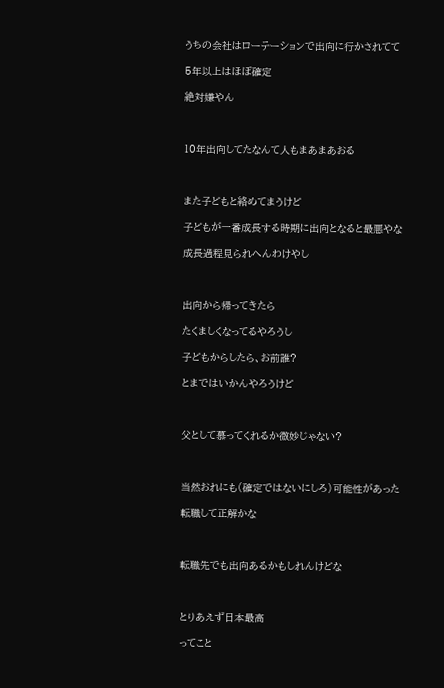うちの会社はローテーションで出向に行かされてて

5年以上はほぼ確定

絶対嫌やん



10年出向してたなんて人もまあまあおる



また子どもと絡めてまうけど

子どもが一番成長する時期に出向となると最悪やな

成長過程見られへんわけやし



出向から帰ってきたら

たくましくなってるやろうし

子どもからしたら、お前誰?

とまではいかんやろうけど



父として慕ってくれるか微妙じゃない?



当然おれにも(確定ではないにしろ)可能性があった

転職して正解かな



転職先でも出向あるかもしれんけどな



とりあえず日本最高

ってこと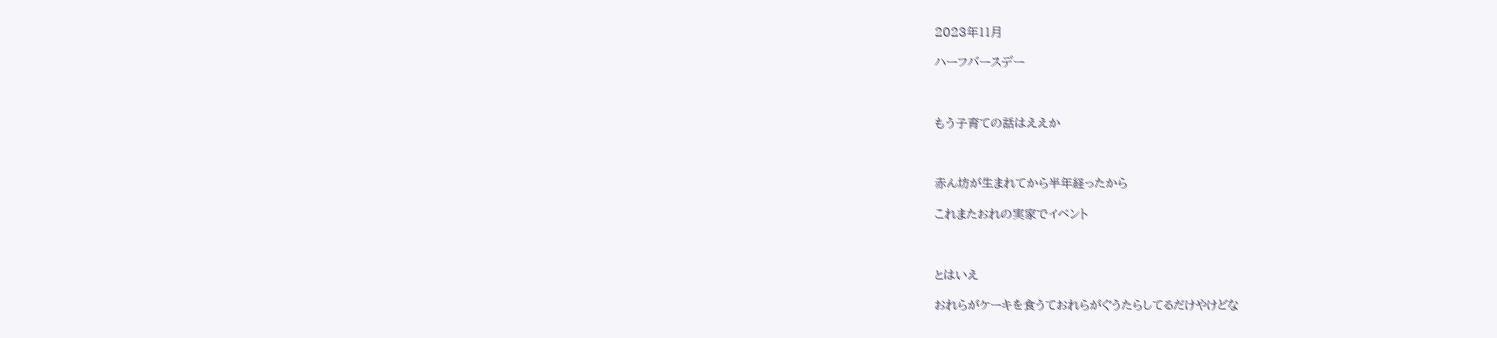2023年11月

ハーフバースデー



もう子育ての話はええか



赤ん坊が生まれてから半年経ったから

これまたおれの実家でイベント



とはいえ

おれらがケーキを食うておれらがぐうたらしてるだけやけどな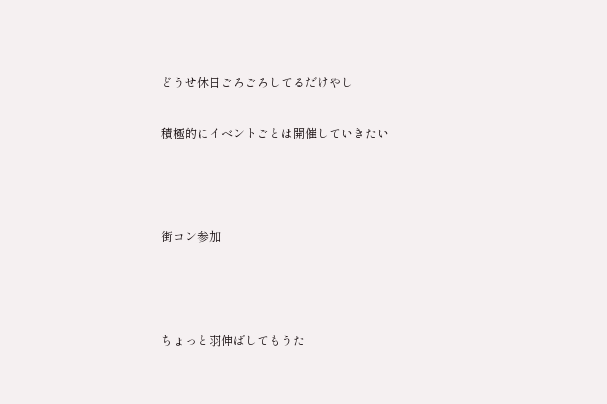どうせ休日ごろごろしてるだけやし

積極的にイベントごとは開催していきたい



街コン参加



ちょっと羽伸ばしてもうた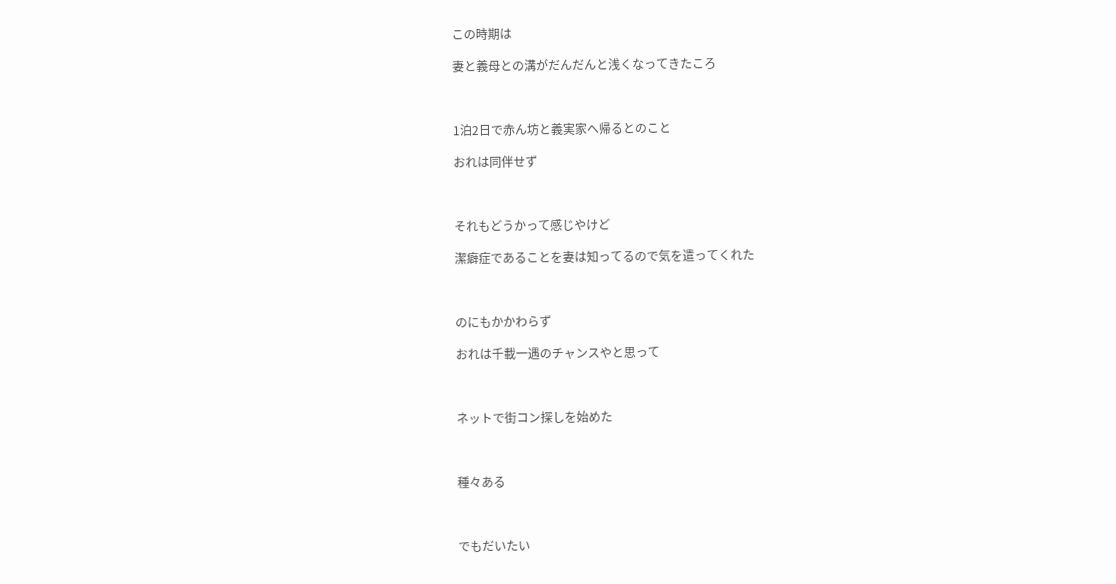この時期は

妻と義母との溝がだんだんと浅くなってきたころ



1泊2日で赤ん坊と義実家へ帰るとのこと

おれは同伴せず



それもどうかって感じやけど

潔癖症であることを妻は知ってるので気を遣ってくれた



のにもかかわらず

おれは千載一遇のチャンスやと思って



ネットで街コン探しを始めた



種々ある



でもだいたい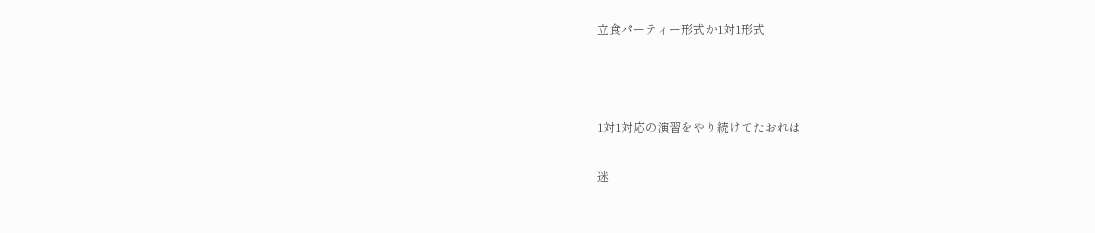立食パーティー形式か1対1形式



1対1対応の演習をやり続けてたおれは

迷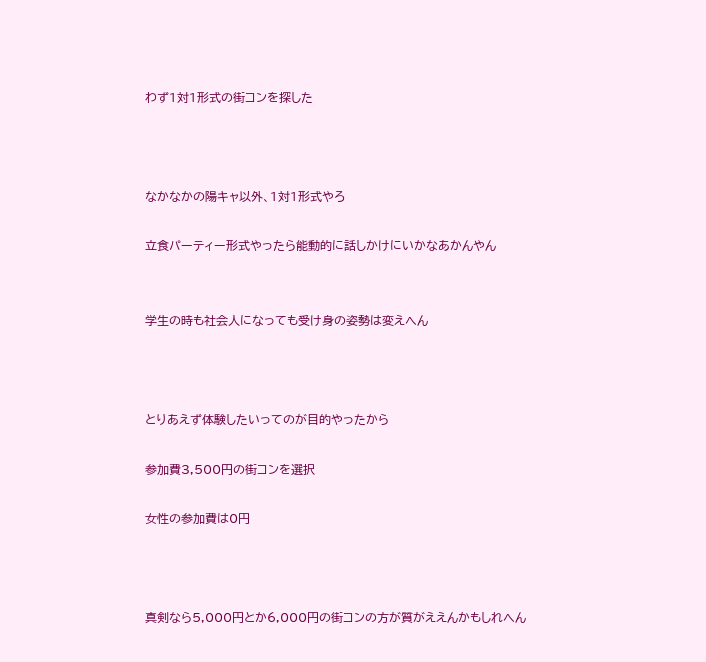わず1対1形式の街コンを探した



なかなかの陽キャ以外、1対1形式やろ

立食パーティー形式やったら能動的に話しかけにいかなあかんやん


学生の時も社会人になっても受け身の姿勢は変えへん



とりあえず体験したいってのが目的やったから

参加費3,500円の街コンを選択

女性の参加費は0円



真剣なら5,000円とか6,000円の街コンの方が質がええんかもしれへん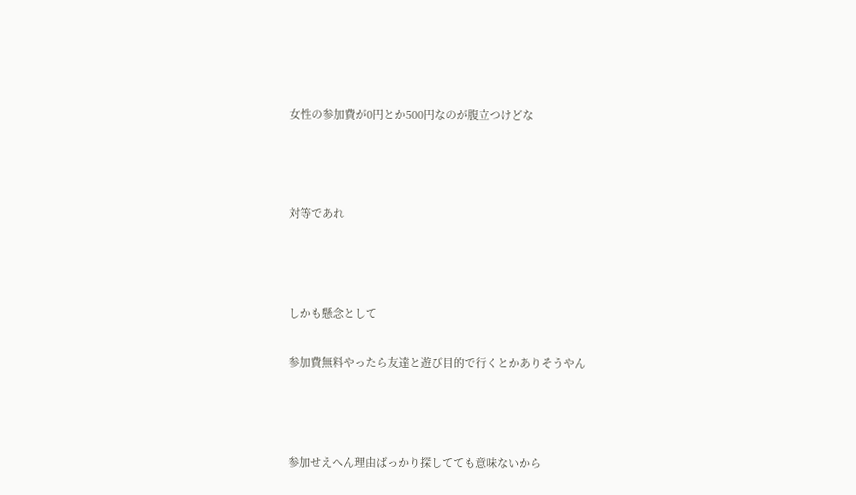女性の参加費が0円とか500円なのが腹立つけどな



対等であれ



しかも懸念として

参加費無料やったら友達と遊び目的で行くとかありそうやん



参加せえへん理由ばっかり探してても意味ないから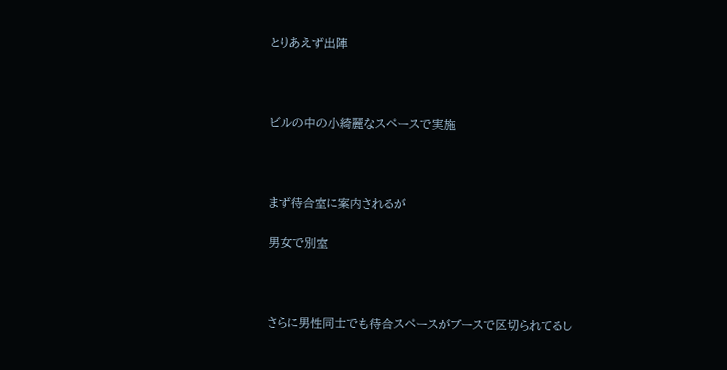とりあえず出陣



ビルの中の小綺麗なスペースで実施



まず待合室に案内されるが

男女で別室



さらに男性同士でも待合スペースがブースで区切られてるし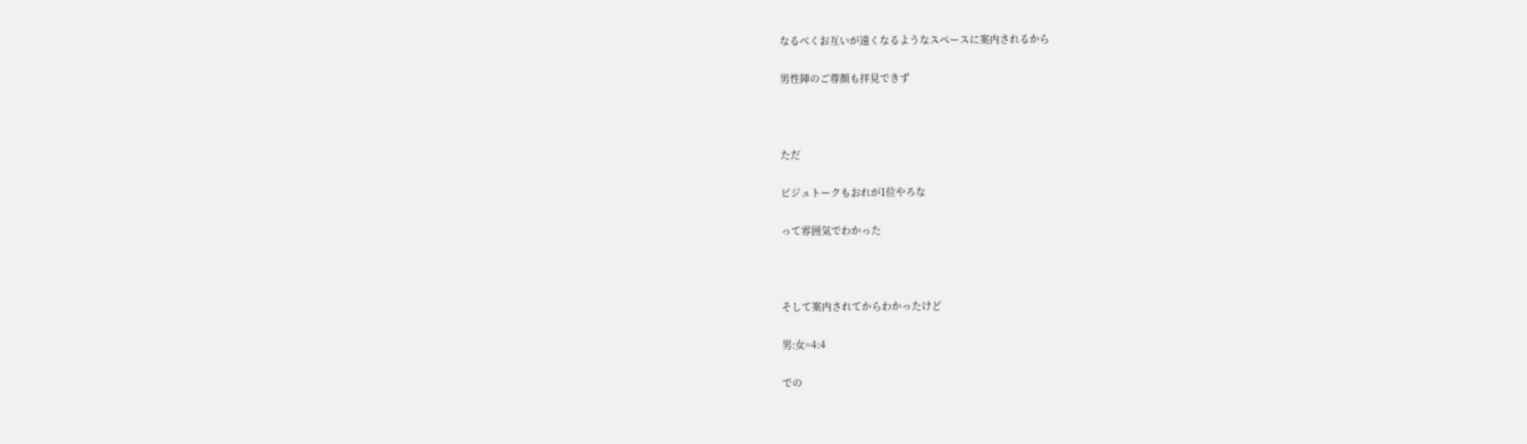なるべくお互いが遠くなるようなスペースに案内されるから

男性陣のご尊顔も拝見できず



ただ

ビジュトークもおれが1位やろな

って雰囲気でわかった



そして案内されてからわかったけど

男:女=4:4

での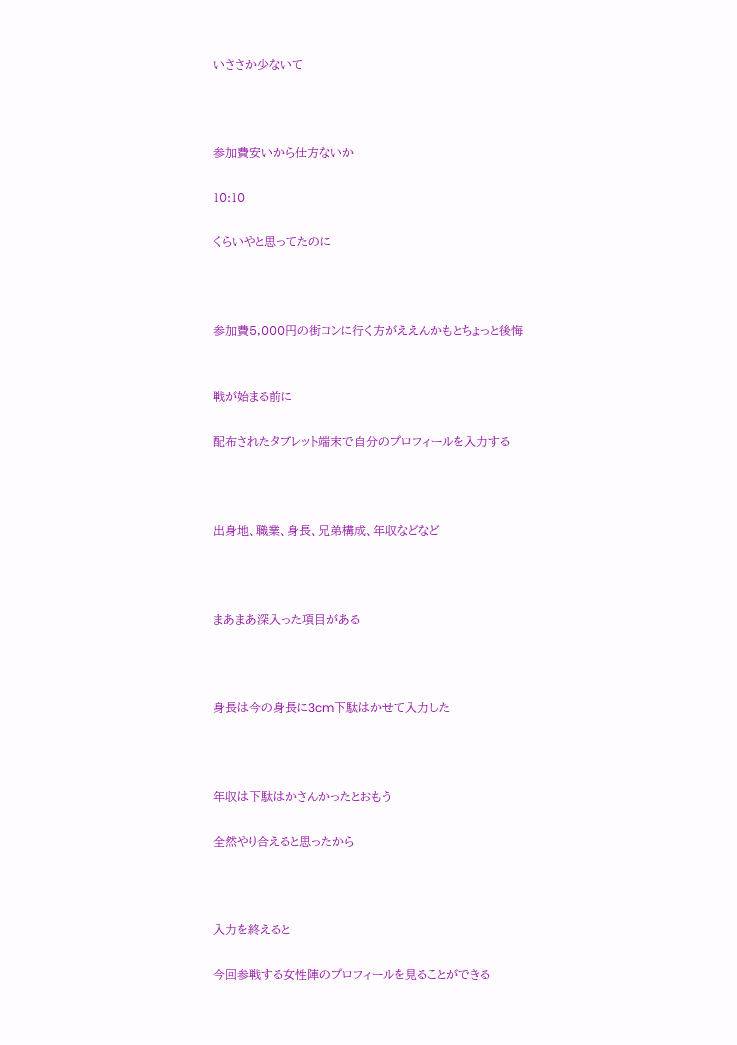いささか少ないて



参加費安いから仕方ないか

10:10

くらいやと思ってたのに



参加費5,000円の街コンに行く方がええんかもとちょっと後悔


戦が始まる前に

配布されたタブレット端末で自分のプロフィールを入力する



出身地、職業、身長、兄弟構成、年収などなど



まあまあ深入った項目がある



身長は今の身長に3cm下駄はかせて入力した



年収は下駄はかさんかったとおもう

全然やり合えると思ったから



入力を終えると

今回参戦する女性陣のプロフィールを見ることができる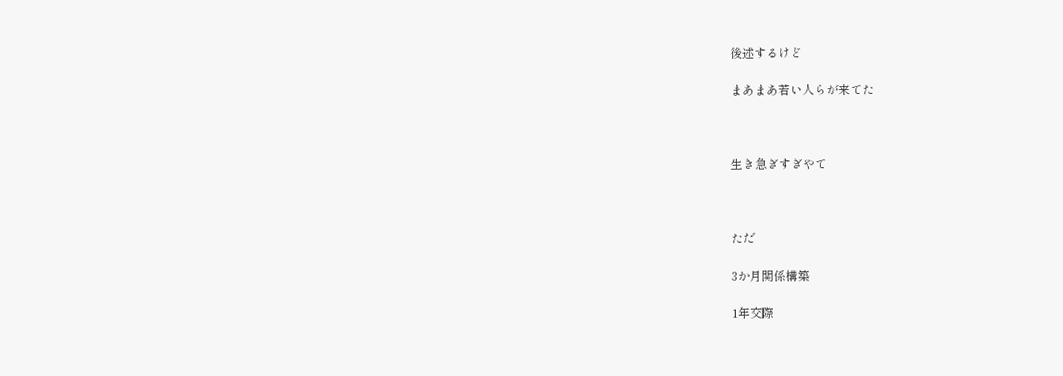後述するけど

まあまあ若い人らが来てた



生き急ぎすぎやて



ただ

3か月関係構築

1年交際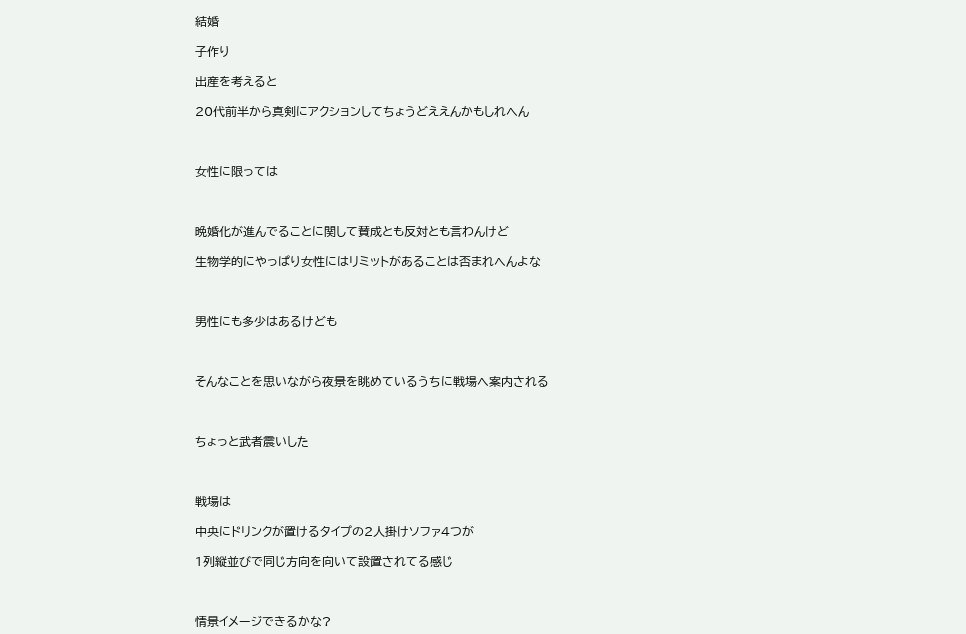結婚

子作り

出産を考えると

20代前半から真剣にアクションしてちょうどええんかもしれへん



女性に限っては



晩婚化が進んでることに関して賛成とも反対とも言わんけど

生物学的にやっぱり女性にはリミットがあることは否まれへんよな



男性にも多少はあるけども



そんなことを思いながら夜景を眺めているうちに戦場へ案内される



ちょっと武者震いした



戦場は

中央にドリンクが置けるタイプの2人掛けソファ4つが

1列縦並びで同じ方向を向いて設置されてる感じ



情景イメージできるかな?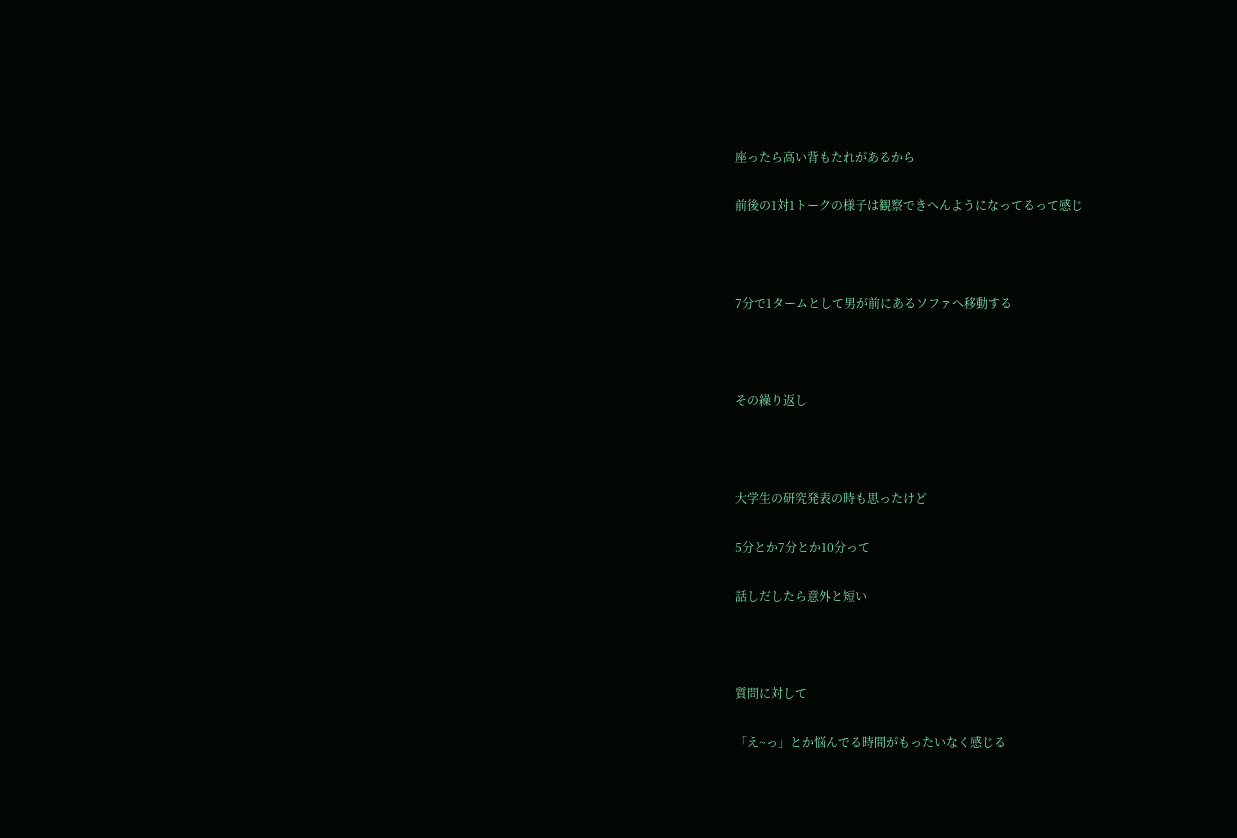座ったら高い背もたれがあるから

前後の1対1トークの様子は観察できへんようになってるって感じ



7分で1タームとして男が前にあるソファへ移動する



その繰り返し



大学生の研究発表の時も思ったけど

5分とか7分とか10分って

話しだしたら意外と短い



質問に対して

「え~っ」とか悩んでる時間がもったいなく感じる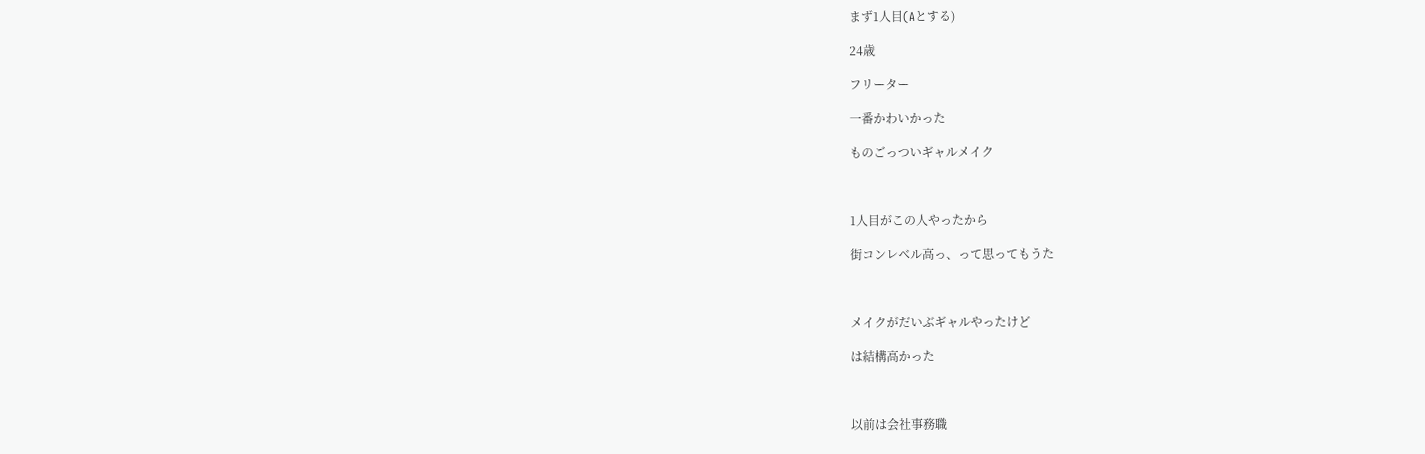まず1人目(Aとする)

24歳

フリーター

一番かわいかった

ものごっついギャルメイク



1人目がこの人やったから

街コンレベル高っ、って思ってもうた



メイクがだいぶギャルやったけど

は結構高かった



以前は会社事務職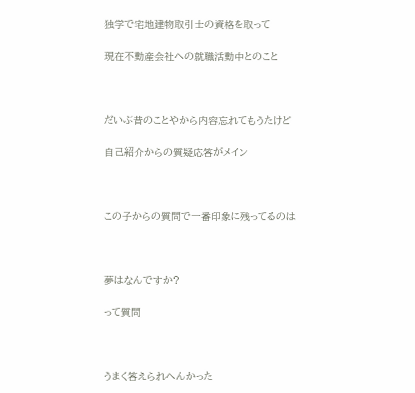独学で宅地建物取引士の資格を取って

現在不動産会社への就職活動中とのこと



だいぶ昔のことやから内容忘れてもうたけど

自己紹介からの質疑応答がメイン



この子からの質問で一番印象に残ってるのは



夢はなんですか?

って質問



うまく答えられへんかった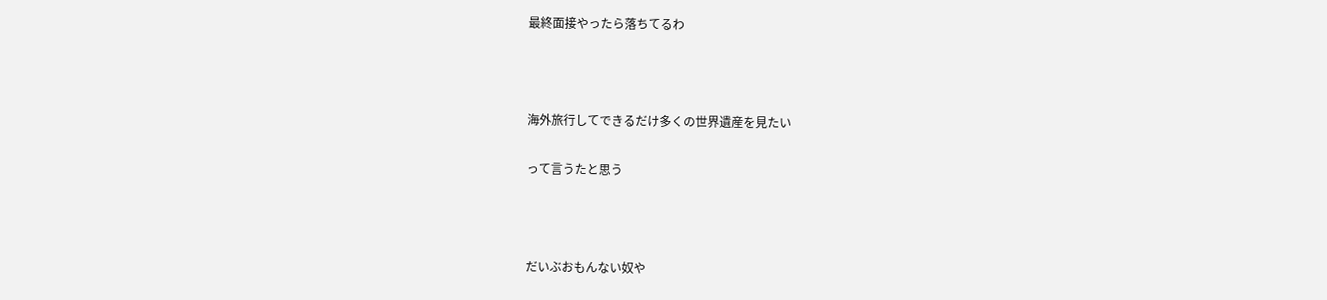最終面接やったら落ちてるわ



海外旅行してできるだけ多くの世界遺産を見たい

って言うたと思う



だいぶおもんない奴や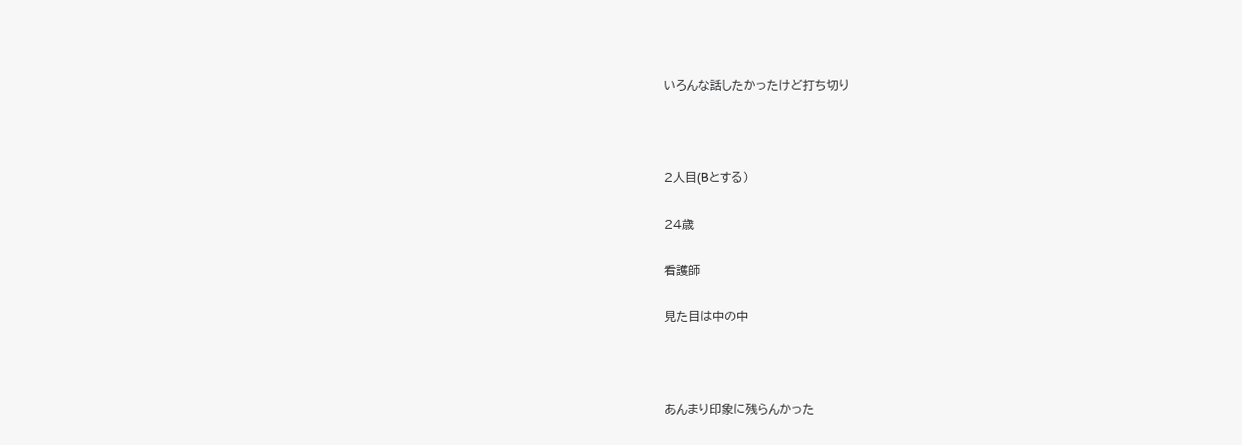いろんな話したかったけど打ち切り



2人目(Bとする)

24歳

看護師

見た目は中の中



あんまり印象に残らんかった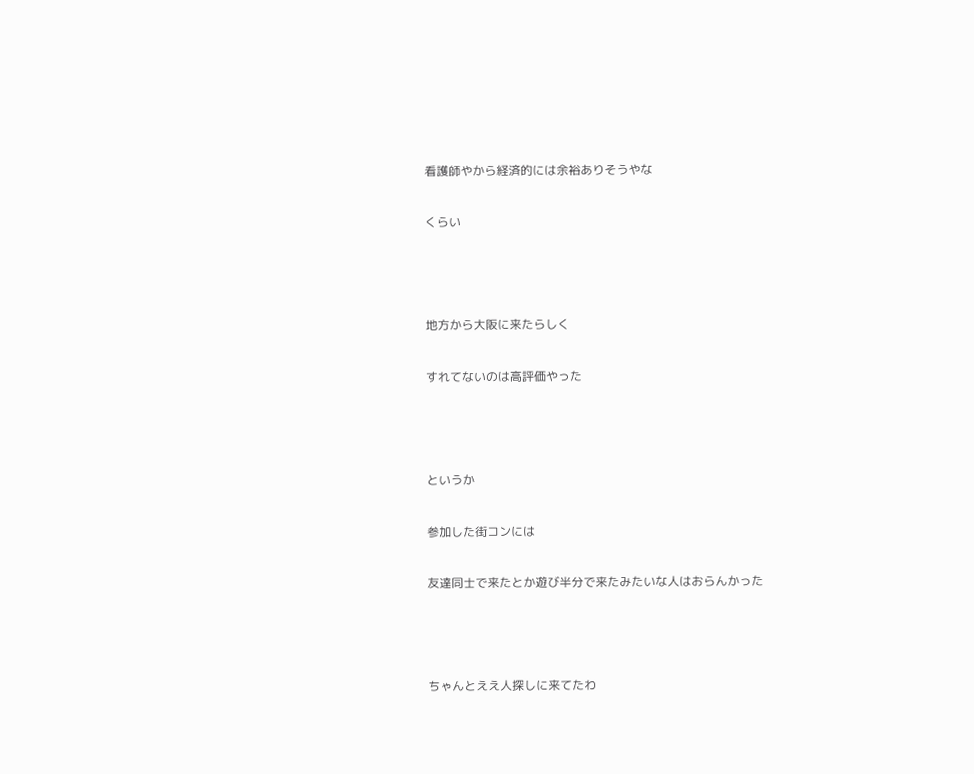看護師やから経済的には余裕ありそうやな

くらい



地方から大阪に来たらしく

すれてないのは高評価やった



というか

参加した街コンには

友達同士で来たとか遊び半分で来たみたいな人はおらんかった



ちゃんとええ人探しに来てたわ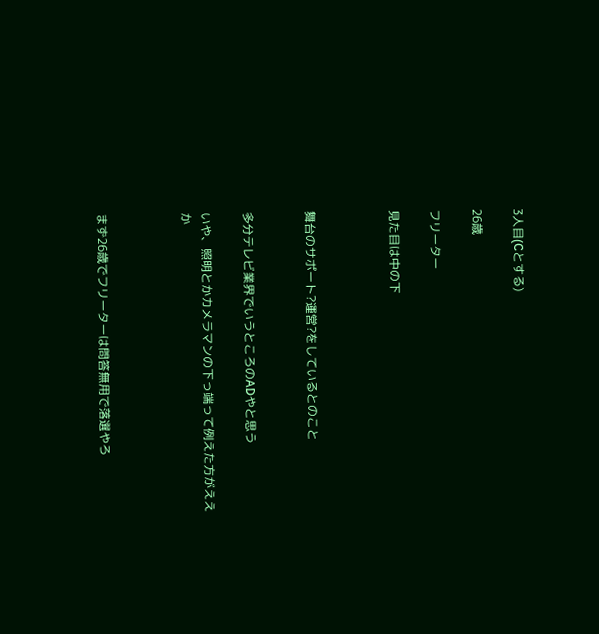3人目(Cとする)

26歳

フリーター

見た目は中の下



舞台のサポート?運営?をしているとのこと


多分テレビ業界でいうところのADやと思う

いや、照明とかカメラマンの下っ端って例えた方がええか



まず26歳でフリーターは問答無用で落選やろ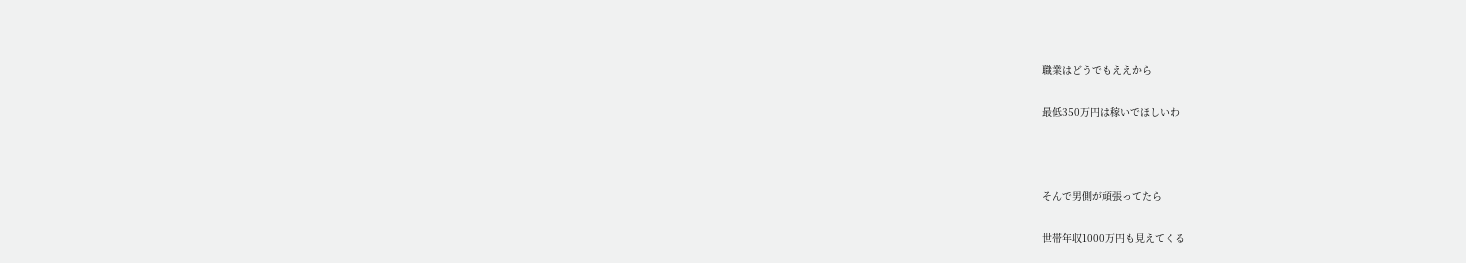職業はどうでもええから

最低350万円は稼いでほしいわ



そんで男側が頑張ってたら

世帯年収1000万円も見えてくる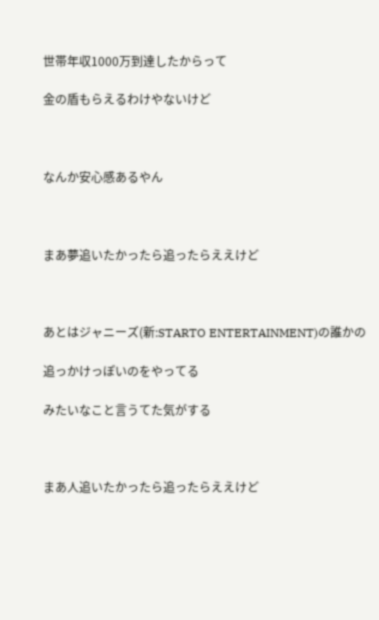世帯年収1000万到達したからって

金の盾もらえるわけやないけど



なんか安心感あるやん



まあ夢追いたかったら追ったらええけど



あとはジャニーズ(新:STARTO ENTERTAINMENT)の誰かの

追っかけっぽいのをやってる

みたいなこと言うてた気がする



まあ人追いたかったら追ったらええけど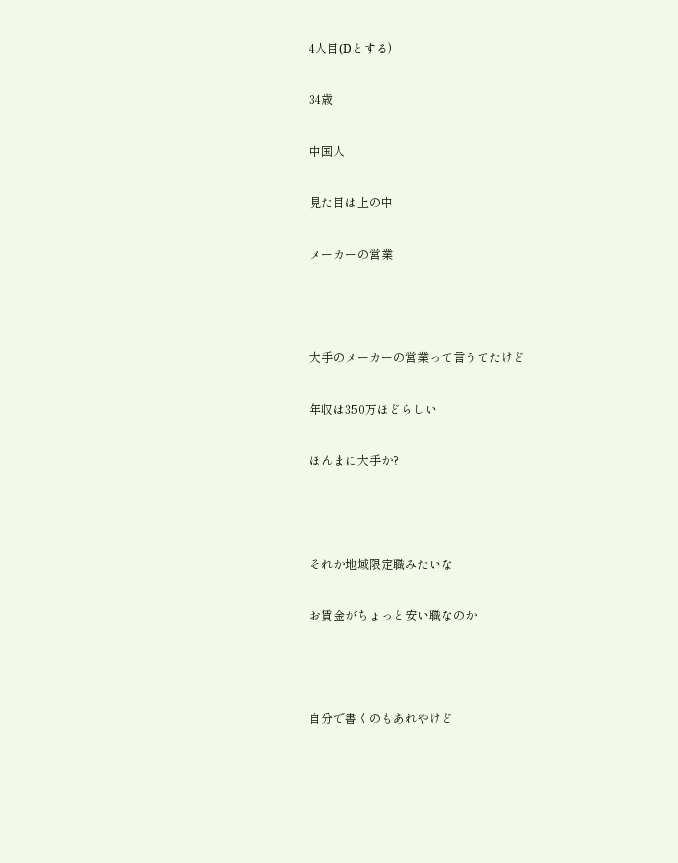4人目(Dとする)

34歳

中国人

見た目は上の中

メーカーの営業



大手のメーカーの営業って言うてたけど

年収は350万ほどらしい

ほんまに大手か?



それか地域限定職みたいな

お賃金がちょっと安い職なのか



自分で書くのもあれやけど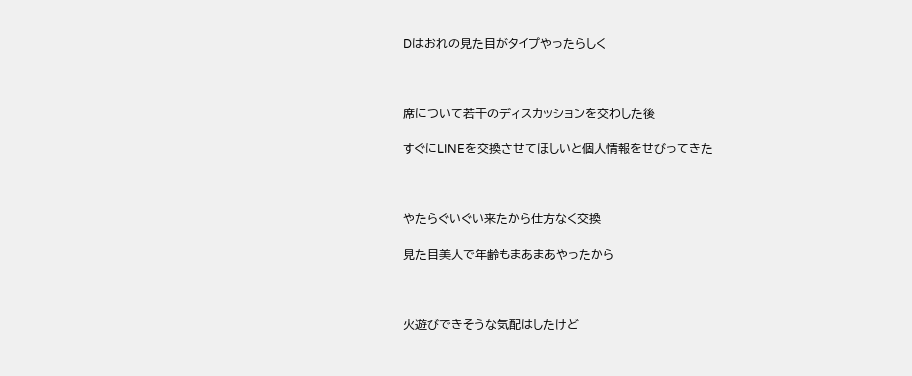Dはおれの見た目がタイプやったらしく



席について若干のディスカッションを交わした後

すぐにLINEを交換させてほしいと個人情報をせびってきた



やたらぐいぐい来たから仕方なく交換

見た目美人で年齢もまあまあやったから



火遊びできそうな気配はしたけど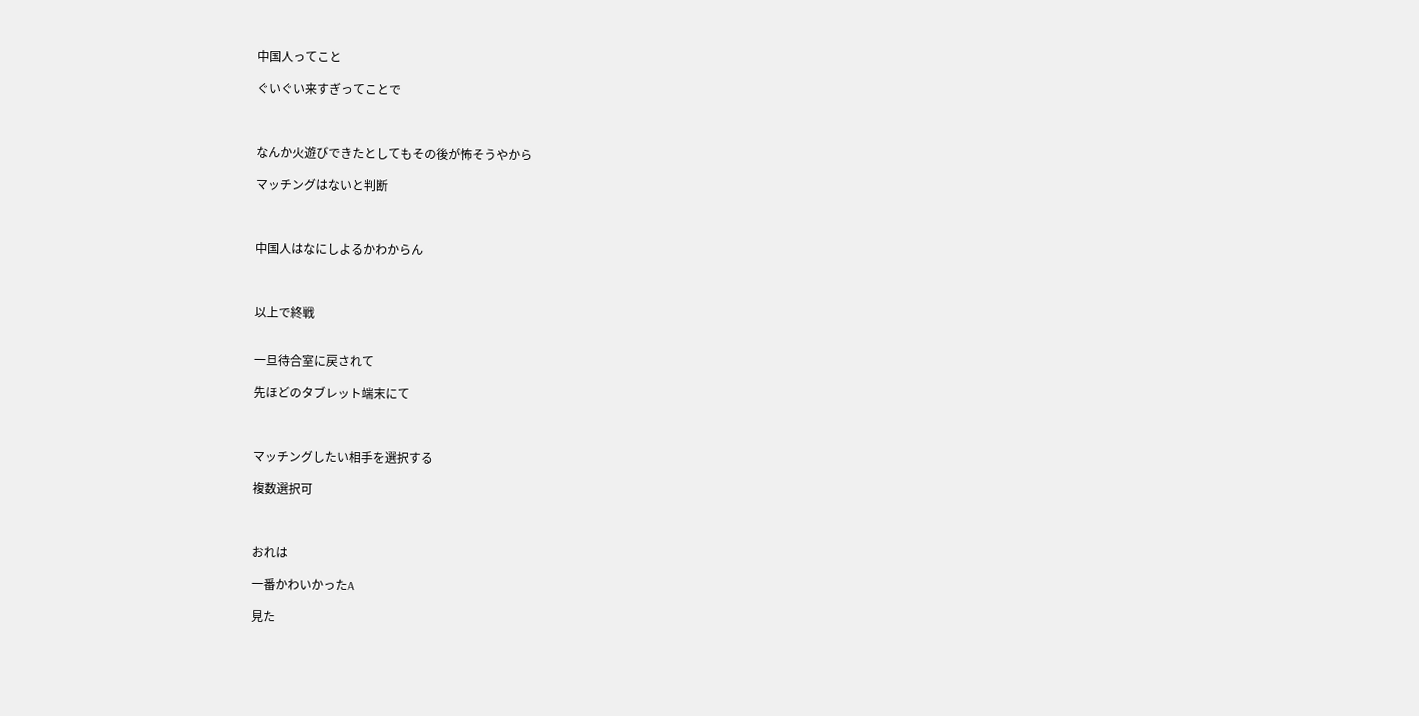中国人ってこと

ぐいぐい来すぎってことで



なんか火遊びできたとしてもその後が怖そうやから

マッチングはないと判断



中国人はなにしよるかわからん



以上で終戦


一旦待合室に戻されて

先ほどのタブレット端末にて



マッチングしたい相手を選択する

複数選択可



おれは

一番かわいかったA

見た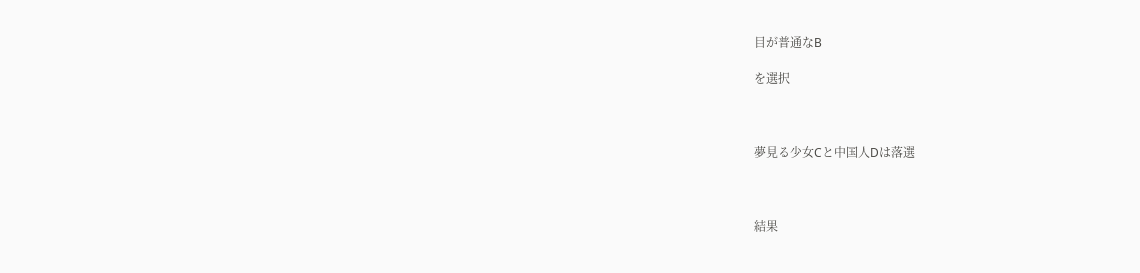目が普通なB

を選択



夢見る少女Cと中国人Dは落選



結果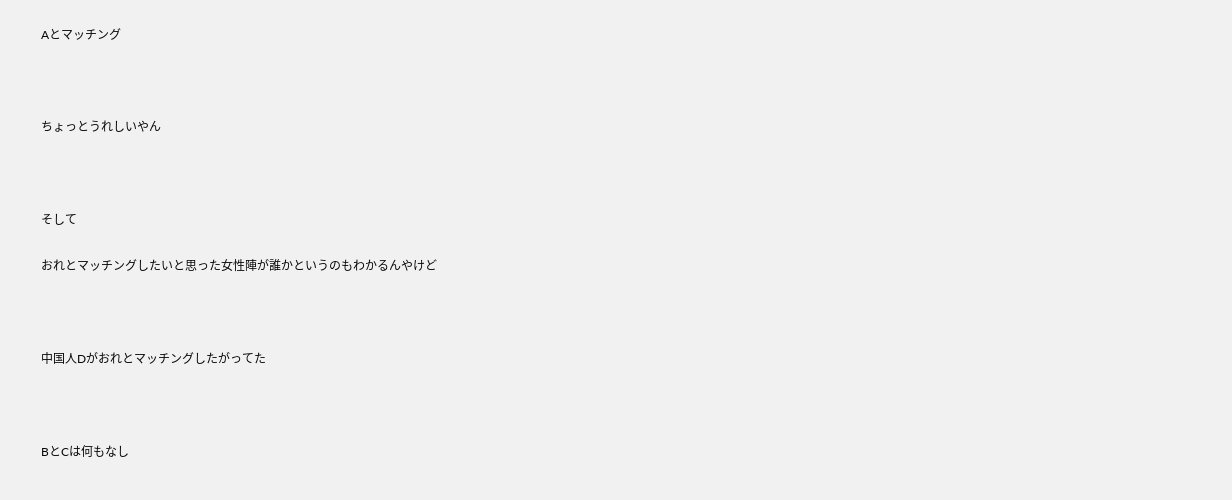Aとマッチング



ちょっとうれしいやん



そして

おれとマッチングしたいと思った女性陣が誰かというのもわかるんやけど



中国人Dがおれとマッチングしたがってた



BとCは何もなし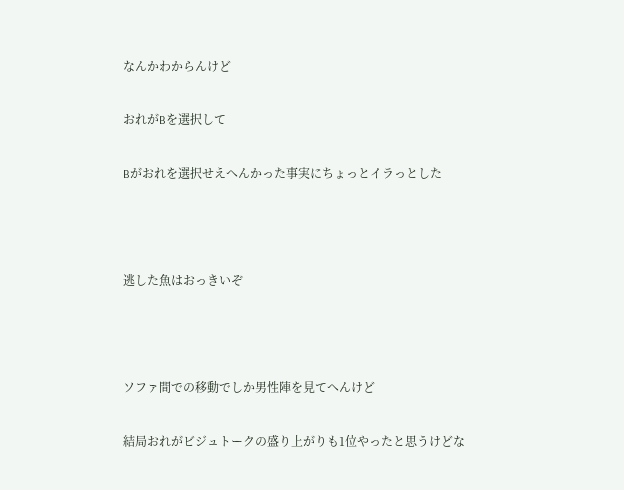なんかわからんけど

おれがBを選択して

Bがおれを選択せえへんかった事実にちょっとイラっとした



逃した魚はおっきいぞ



ソファ間での移動でしか男性陣を見てへんけど

結局おれがビジュトークの盛り上がりも1位やったと思うけどな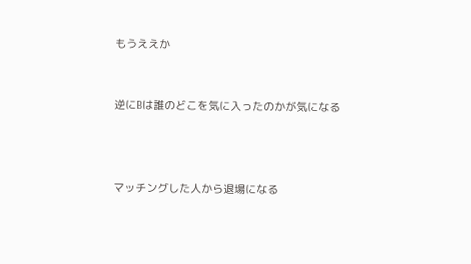もうええか


逆にBは誰のどこを気に入ったのかが気になる



マッチングした人から退場になる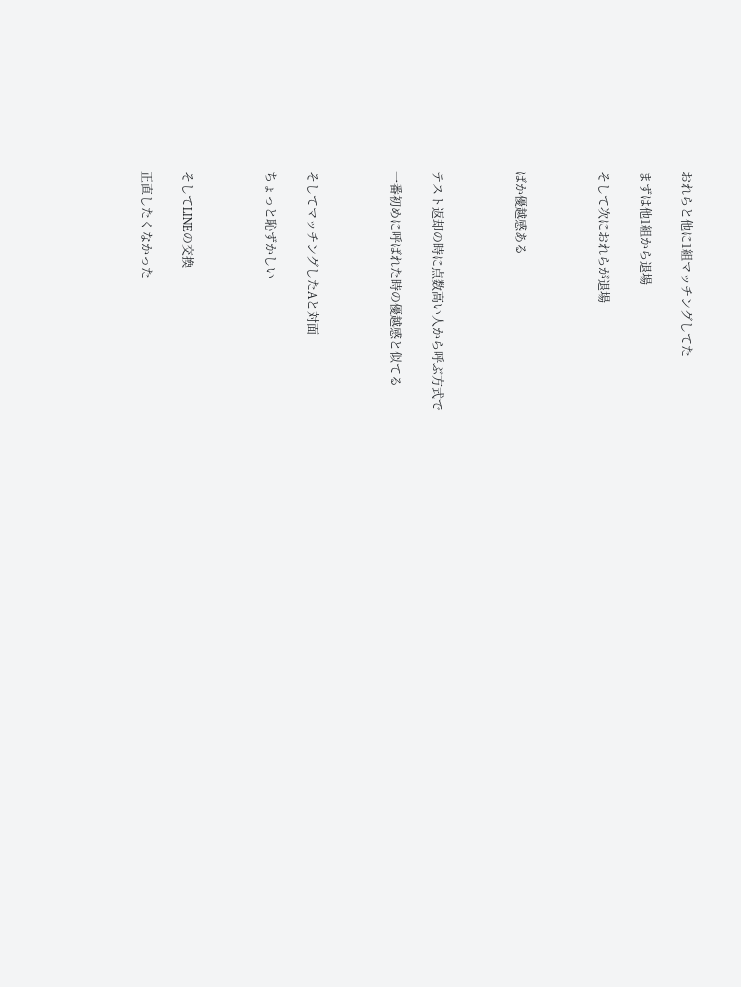おれらと他に1組マッチングしてた

まずは他1組から退場

そして次におれらが退場



ばか優越感ある



テスト返却の時に点数高い人から呼ぶ方式で

一番初めに呼ばれた時の優越感と似てる



そしてマッチングしたAと対面

ちょっと恥ずかしい



そしてLINEの交換

正直したくなかった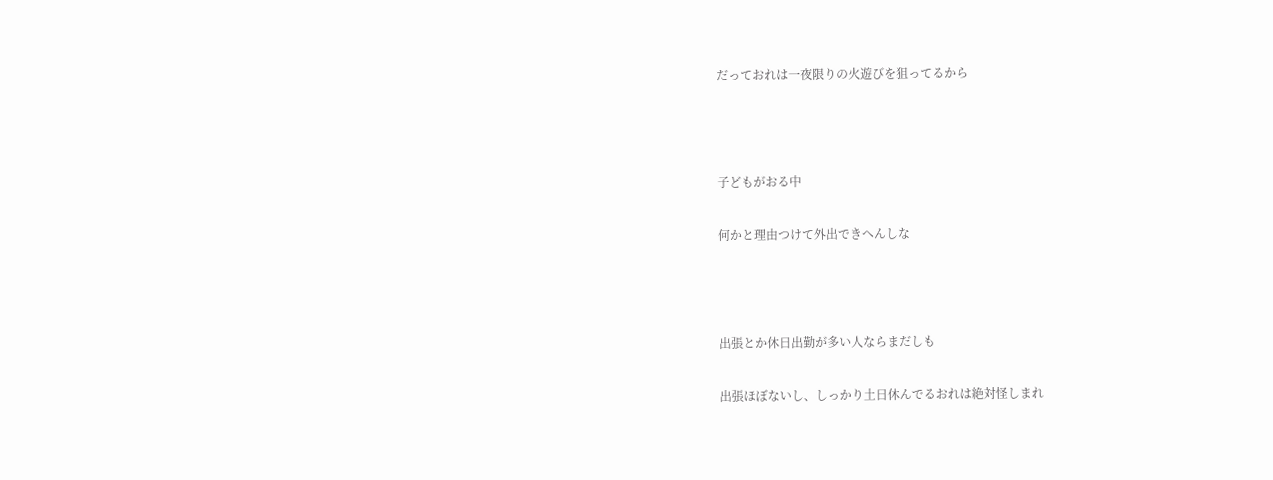だっておれは一夜限りの火遊びを狙ってるから



子どもがおる中

何かと理由つけて外出できへんしな



出張とか休日出勤が多い人ならまだしも

出張ほぼないし、しっかり土日休んでるおれは絶対怪しまれ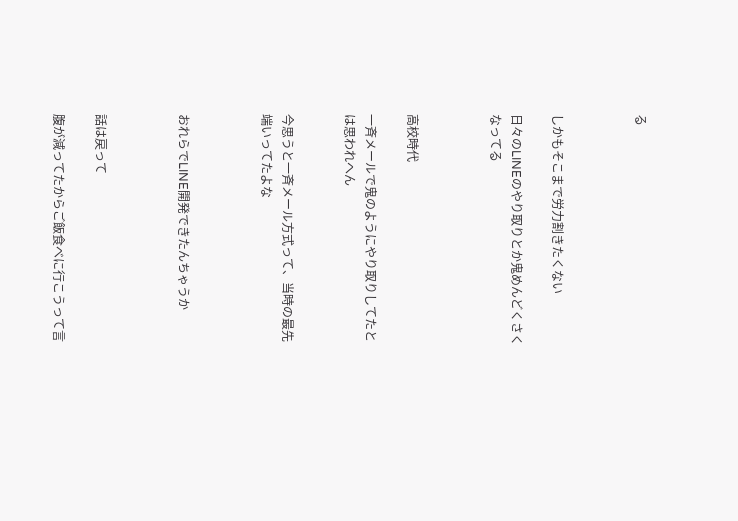る



しかもそこまで労力割きたくない

日々のLINEのやり取りとか鬼めんどくさくなってる



高校時代

一斉メールで鬼のようにやり取りしてたとは思われへん


今思うと一斉メール方式って、当時の最先端いってたよな



おれらでLINE開発できたんちゃうか



話は戻って

腹が減ってたからご飯食べに行こうって言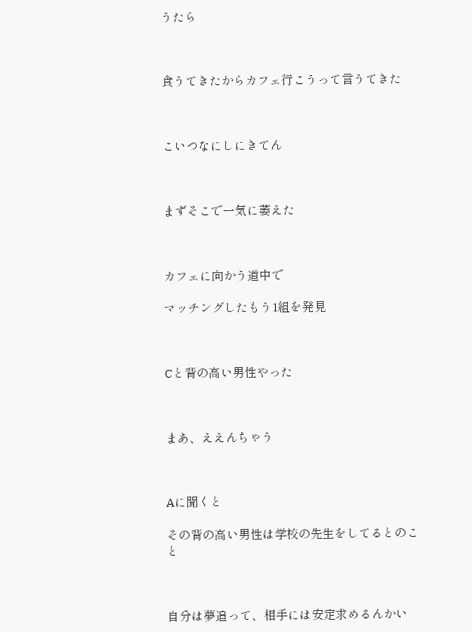うたら



食うてきたからカフェ行こうって言うてきた



こいつなにしにきてん



まずそこで一気に萎えた



カフェに向かう道中で

マッチングしたもう1組を発見



Cと背の高い男性やった



まあ、ええんちゃう



Aに聞くと

その背の高い男性は学校の先生をしてるとのこと



自分は夢追って、相手には安定求めるんかい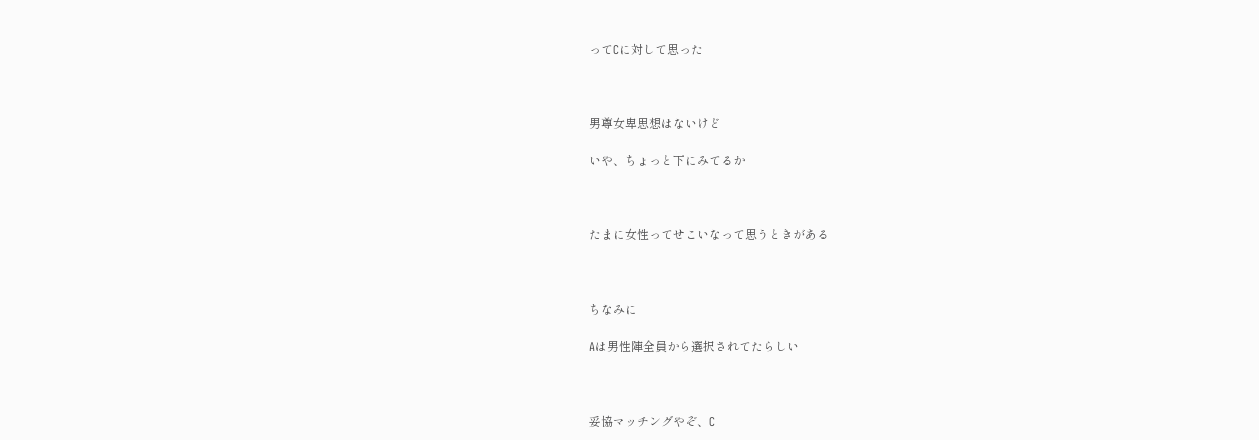ってCに対して思った



男尊女卑思想はないけど

いや、ちょっと下にみてるか



たまに女性ってせこいなって思うときがある



ちなみに

Aは男性陣全員から選択されてたらしい



妥協マッチングやぞ、C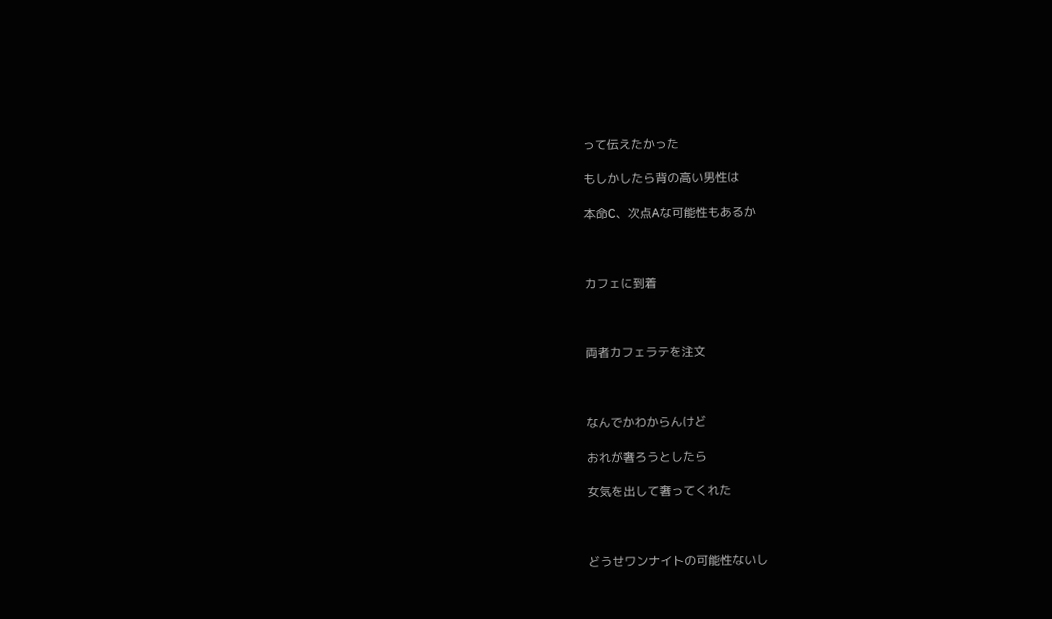って伝えたかった

もしかしたら背の高い男性は

本命C、次点Aな可能性もあるか



カフェに到着



両者カフェラテを注文



なんでかわからんけど

おれが奢ろうとしたら

女気を出して奢ってくれた



どうせワンナイトの可能性ないし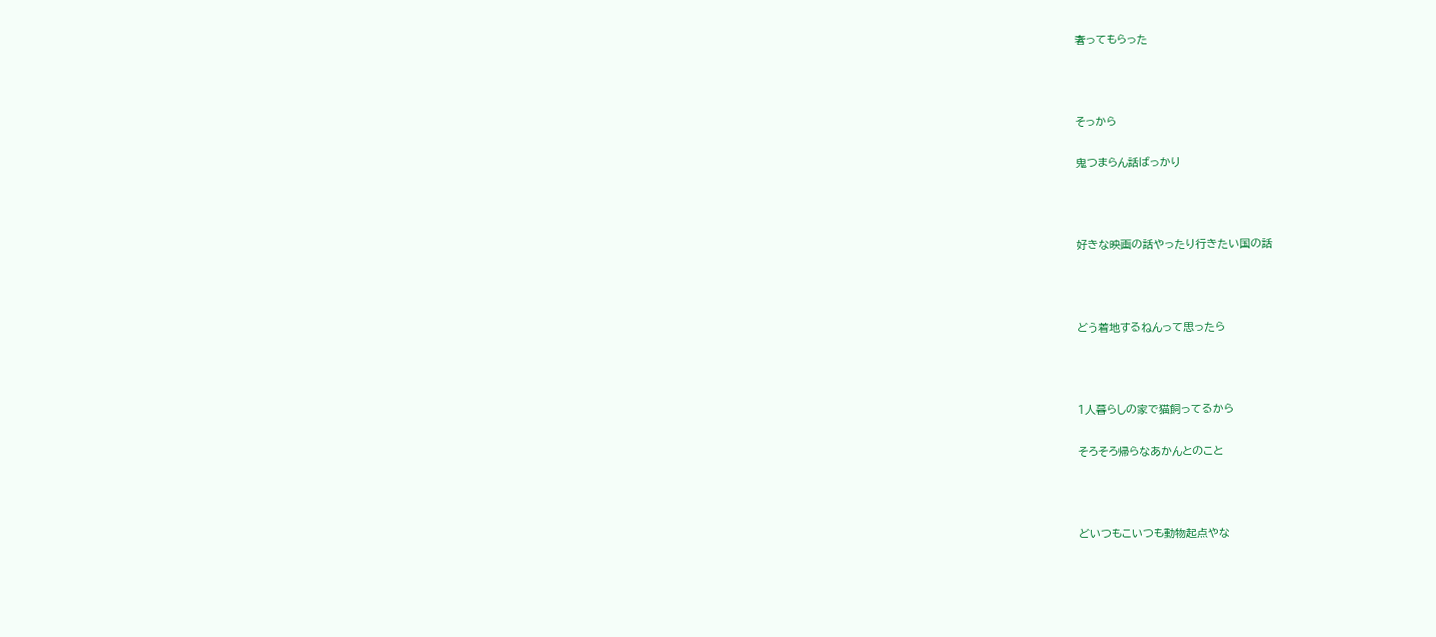奢ってもらった



そっから

鬼つまらん話ばっかり



好きな映画の話やったり行きたい国の話



どう着地するねんって思ったら



1人暮らしの家で猫飼ってるから

そろそろ帰らなあかんとのこと



どいつもこいつも動物起点やな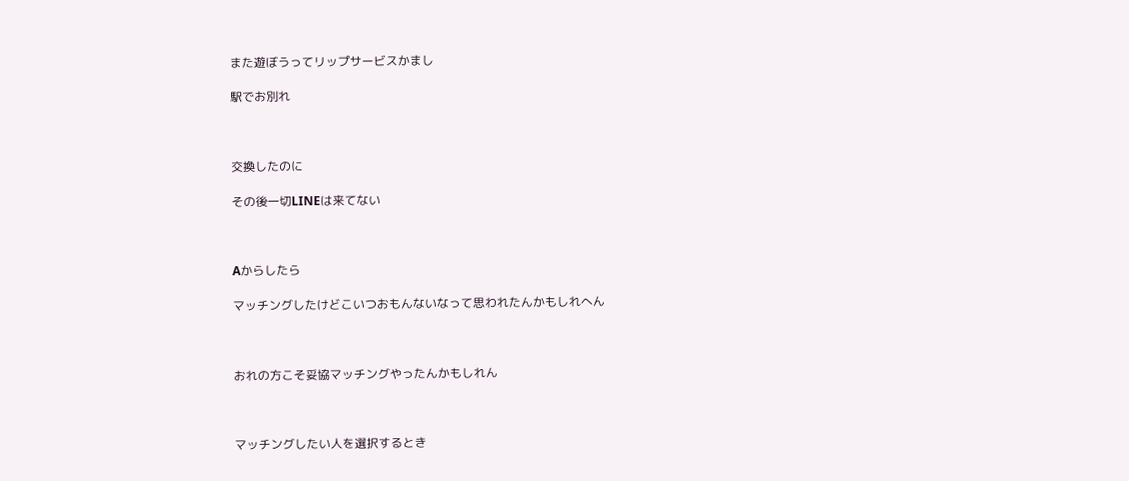また遊ぼうってリップサービスかまし

駅でお別れ



交換したのに

その後一切LINEは来てない



Aからしたら

マッチングしたけどこいつおもんないなって思われたんかもしれへん



おれの方こそ妥協マッチングやったんかもしれん



マッチングしたい人を選択するとき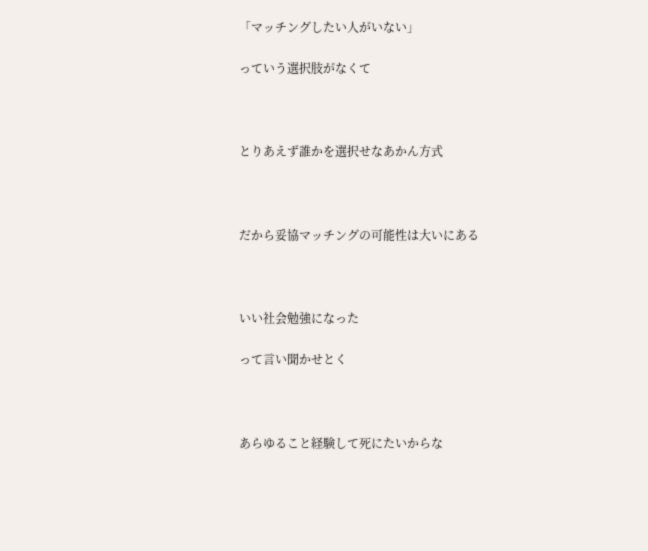「マッチングしたい人がいない」

っていう選択肢がなくて



とりあえず誰かを選択せなあかん方式



だから妥協マッチングの可能性は大いにある



いい社会勉強になった

って言い聞かせとく



あらゆること経験して死にたいからな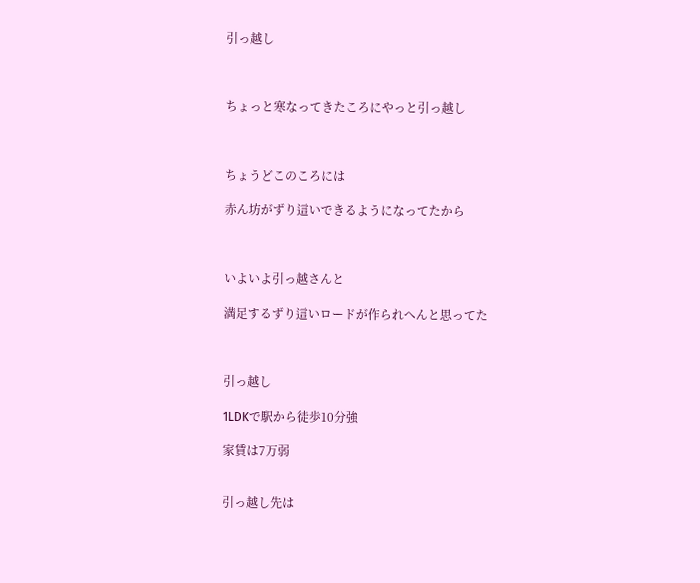引っ越し



ちょっと寒なってきたころにやっと引っ越し



ちょうどこのころには

赤ん坊がずり這いできるようになってたから



いよいよ引っ越さんと

満足するずり這いロードが作られへんと思ってた



引っ越し

1LDKで駅から徒歩10分強

家賃は7万弱


引っ越し先は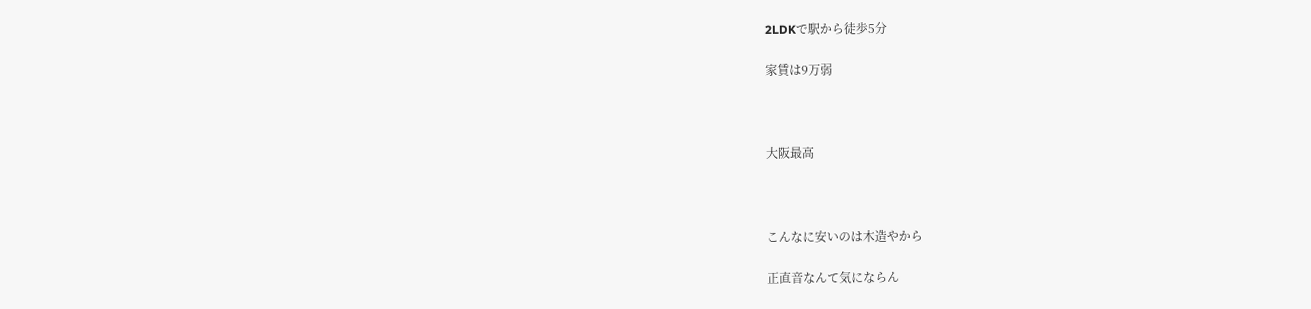2LDKで駅から徒歩5分

家賃は9万弱



大阪最高



こんなに安いのは木造やから

正直音なんて気にならん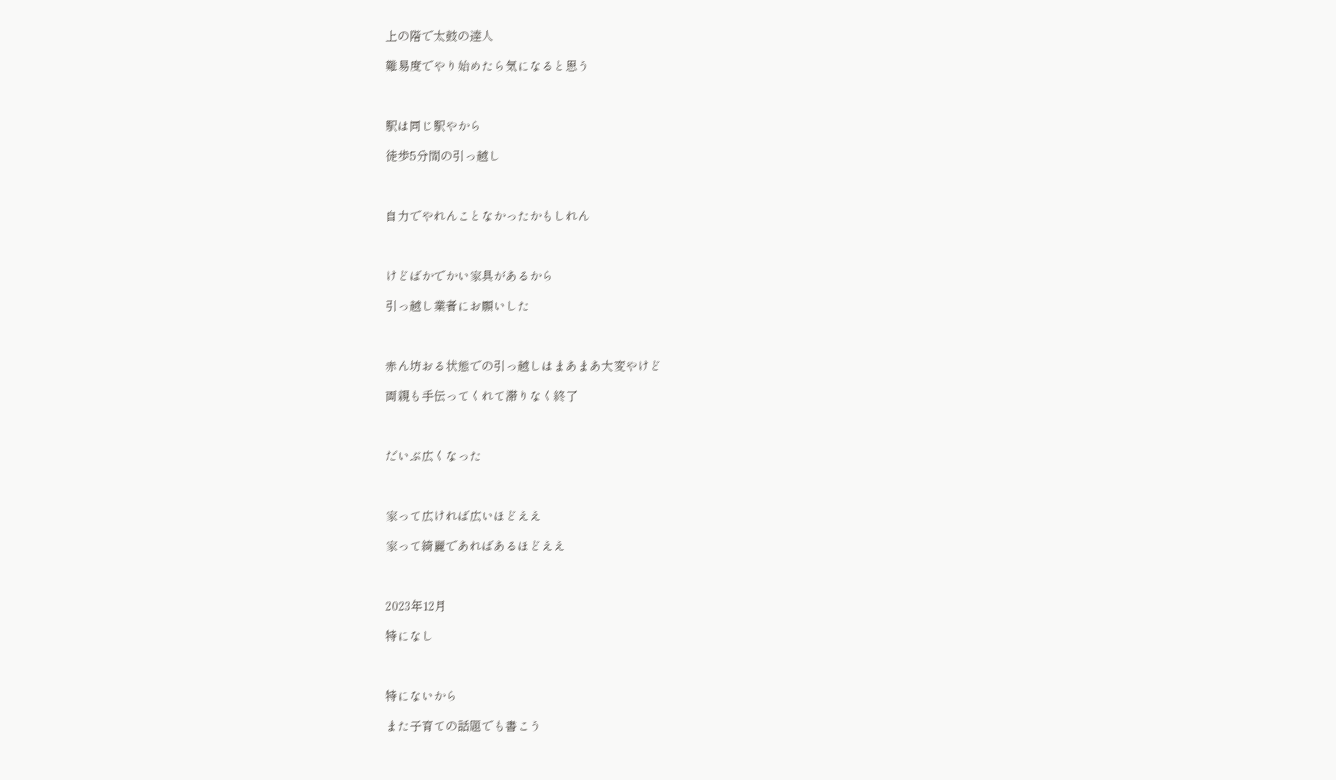上の階で太鼓の達人

難易度でやり始めたら気になると思う



駅は同じ駅やから

徒歩5分間の引っ越し



自力でやれんことなかったかもしれん



けどばかでかい家具があるから

引っ越し業者にお願いした



赤ん坊おる状態での引っ越しはまあまあ大変やけど

両親も手伝ってくれて滞りなく終了



だいぶ広くなった



家って広ければ広いほどええ

家って綺麗であればあるほどええ



2023年12月

特になし



特にないから

また子育ての話題でも書こう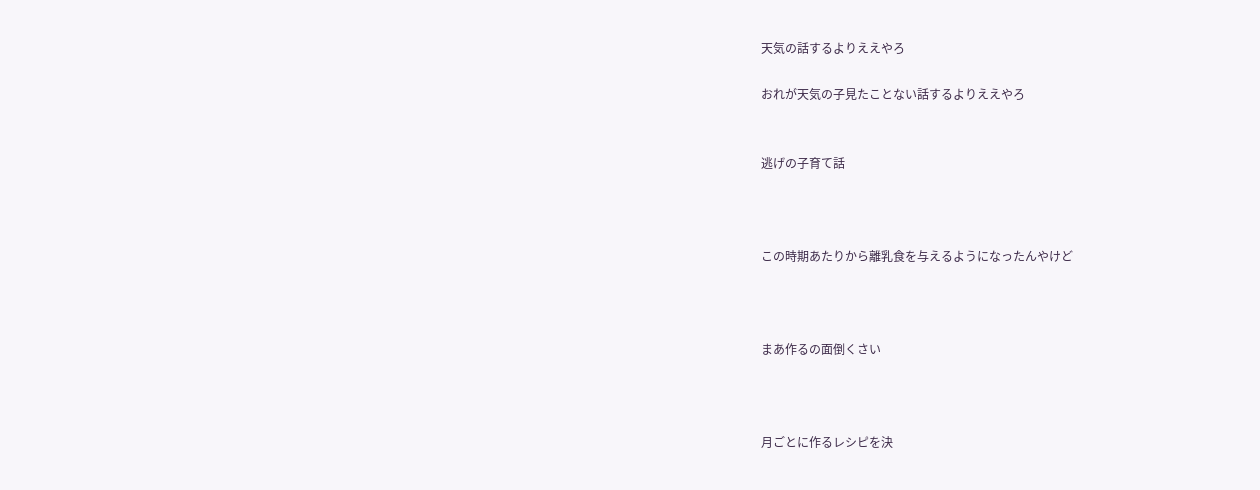天気の話するよりええやろ

おれが天気の子見たことない話するよりええやろ


逃げの子育て話



この時期あたりから離乳食を与えるようになったんやけど



まあ作るの面倒くさい



月ごとに作るレシピを決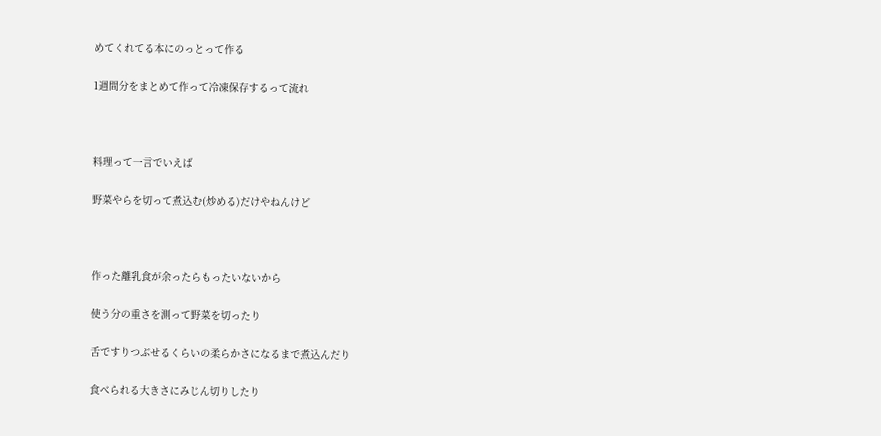めてくれてる本にのっとって作る

1週間分をまとめて作って冷凍保存するって流れ



料理って一言でいえば

野菜やらを切って煮込む(炒める)だけやねんけど



作った離乳食が余ったらもったいないから

使う分の重さを測って野菜を切ったり

舌ですりつぶせるくらいの柔らかさになるまで煮込んだり

食べられる大きさにみじん切りしたり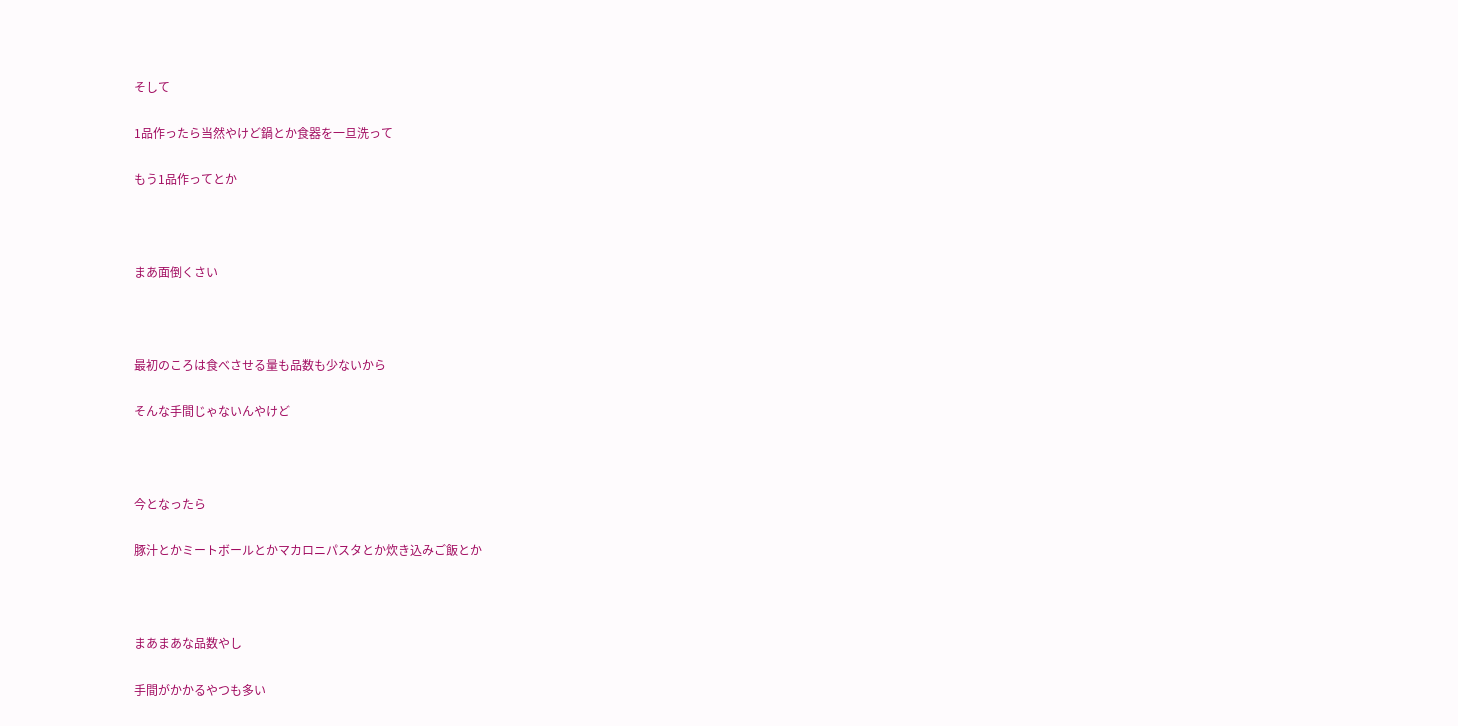そして

1品作ったら当然やけど鍋とか食器を一旦洗って

もう1品作ってとか



まあ面倒くさい



最初のころは食べさせる量も品数も少ないから

そんな手間じゃないんやけど



今となったら

豚汁とかミートボールとかマカロニパスタとか炊き込みご飯とか



まあまあな品数やし

手間がかかるやつも多い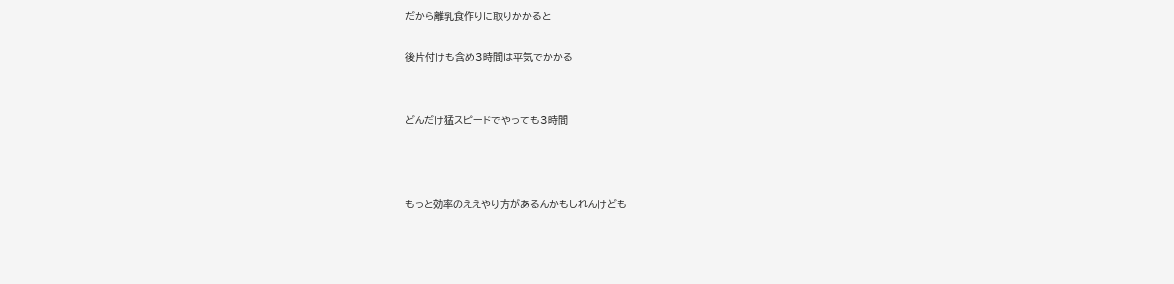だから離乳食作りに取りかかると

後片付けも含め3時間は平気でかかる


どんだけ猛スピードでやっても3時間



もっと効率のええやり方があるんかもしれんけども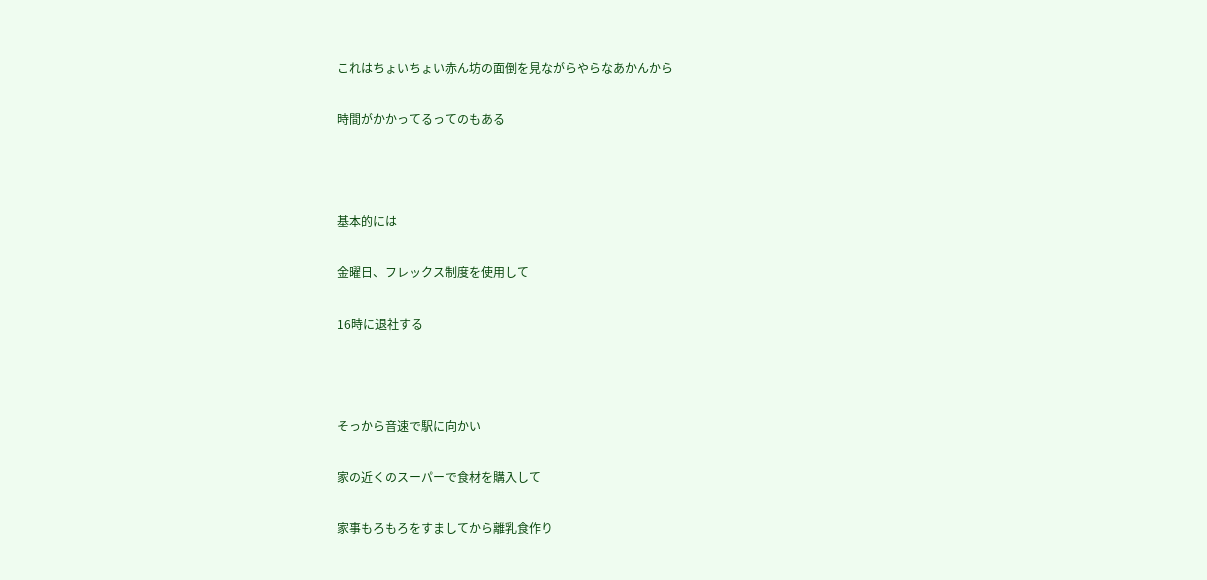これはちょいちょい赤ん坊の面倒を見ながらやらなあかんから

時間がかかってるってのもある



基本的には

金曜日、フレックス制度を使用して

16時に退社する



そっから音速で駅に向かい

家の近くのスーパーで食材を購入して

家事もろもろをすましてから離乳食作り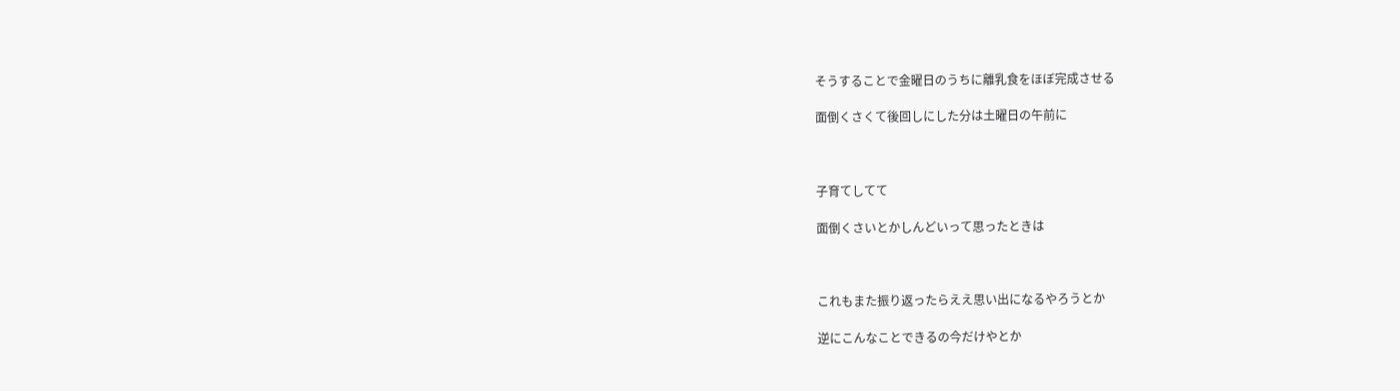そうすることで金曜日のうちに離乳食をほぼ完成させる

面倒くさくて後回しにした分は土曜日の午前に



子育てしてて

面倒くさいとかしんどいって思ったときは



これもまた振り返ったらええ思い出になるやろうとか

逆にこんなことできるの今だけやとか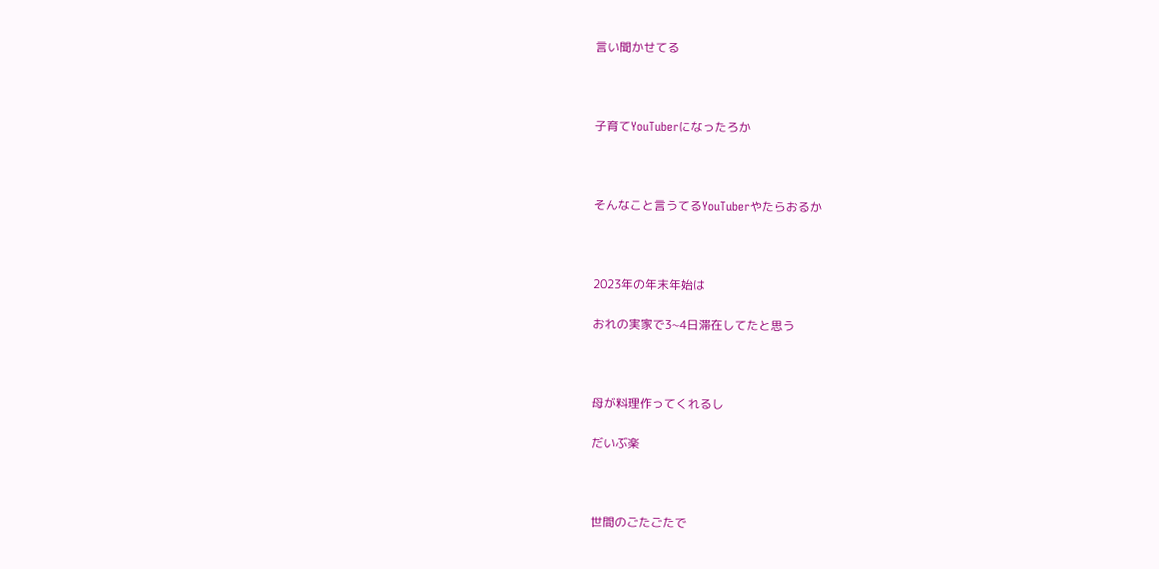言い聞かせてる



子育てYouTuberになったろか



そんなこと言うてるYouTuberやたらおるか



2023年の年末年始は

おれの実家で3~4日滞在してたと思う



母が料理作ってくれるし

だいぶ楽



世間のごたごたで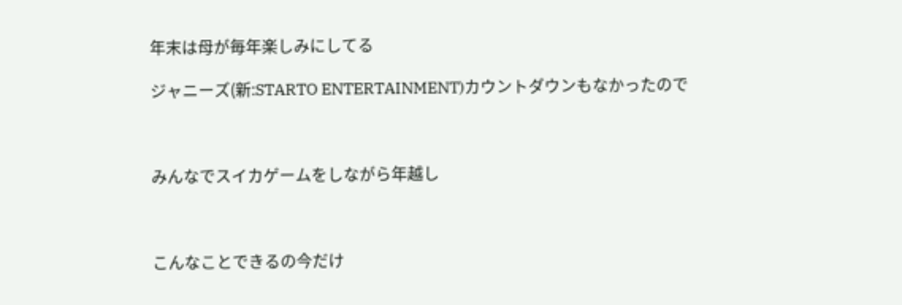年末は母が毎年楽しみにしてる

ジャニーズ(新:STARTO ENTERTAINMENT)カウントダウンもなかったので



みんなでスイカゲームをしながら年越し



こんなことできるの今だけ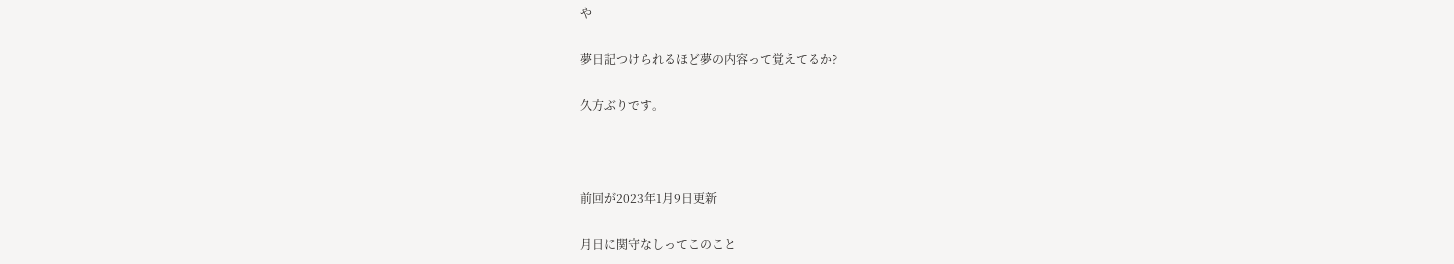や

夢日記つけられるほど夢の内容って覚えてるか?

久方ぶりです。



前回が2023年1月9日更新

月日に関守なしってこのこと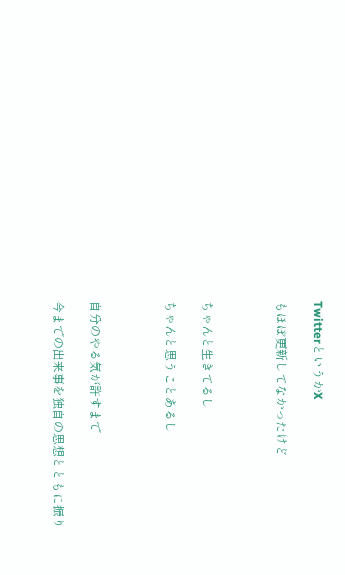TwitterというかX

もほぼ更新してなかったけど



ちゃんと生きてるし

ちゃんと思うことあるし



自分のやる気が許すまで

今までの出来事を独自の思想とともに振り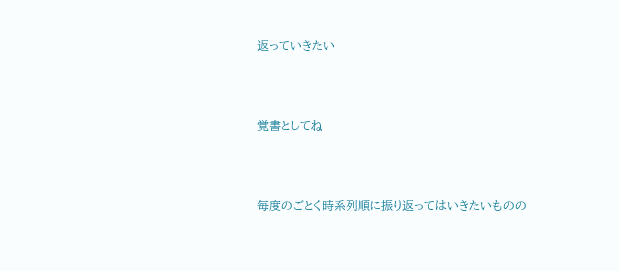返っていきたい



覚書としてね



毎度のごとく時系列順に振り返ってはいきたいものの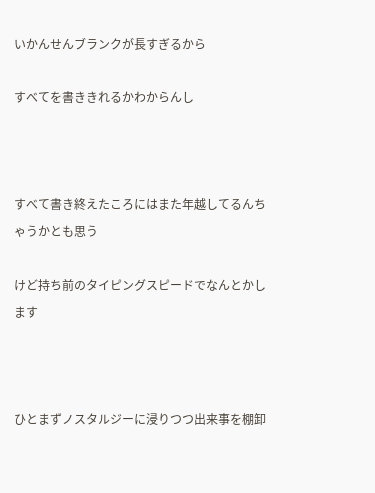いかんせんブランクが長すぎるから

すべてを書ききれるかわからんし



すべて書き終えたころにはまた年越してるんちゃうかとも思う

けど持ち前のタイピングスピードでなんとかします



ひとまずノスタルジーに浸りつつ出来事を棚卸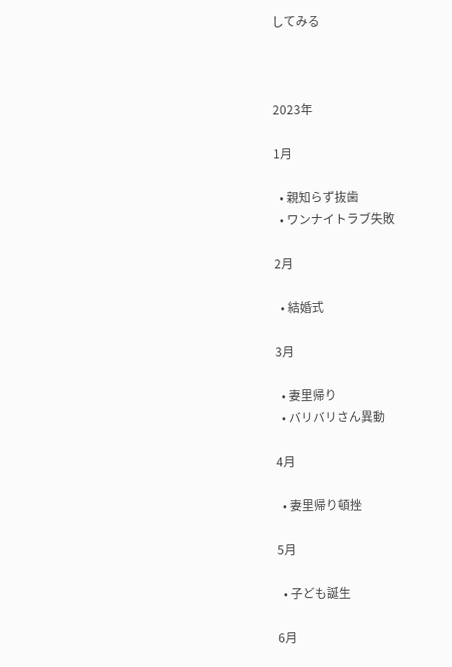してみる



2023年

1月

  • 親知らず抜歯
  • ワンナイトラブ失敗

2月

  • 結婚式

3月

  • 妻里帰り
  • バリバリさん異動

4月

  • 妻里帰り頓挫

5月

  • 子ども誕生

6月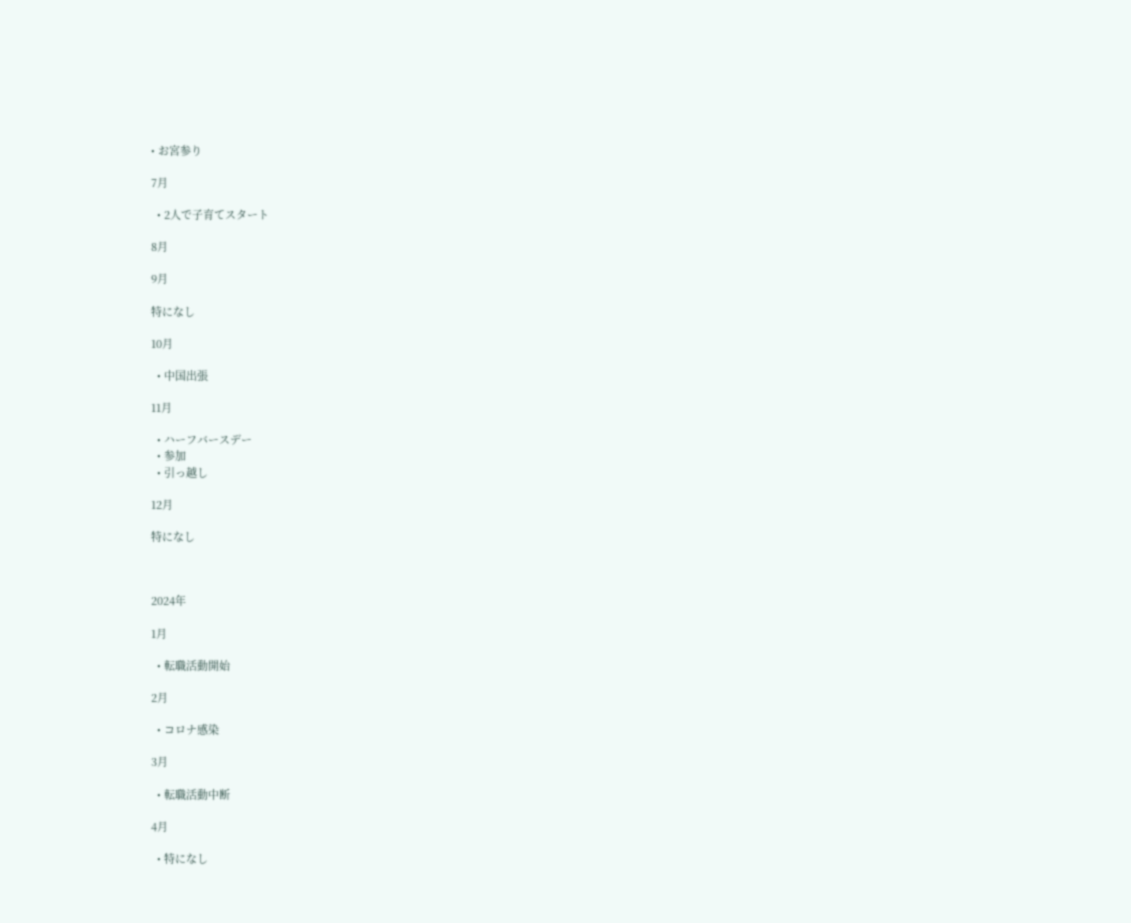• お宮参り

7月

  • 2人で子育てスタート

8月

9月

特になし

10月

  • 中国出張

11月

  • ハーフバースデー
  • 参加
  • 引っ越し

12月

特になし



2024年

1月

  • 転職活動開始

2月

  • コロナ感染

3月

  • 転職活動中断

4月

  • 特になし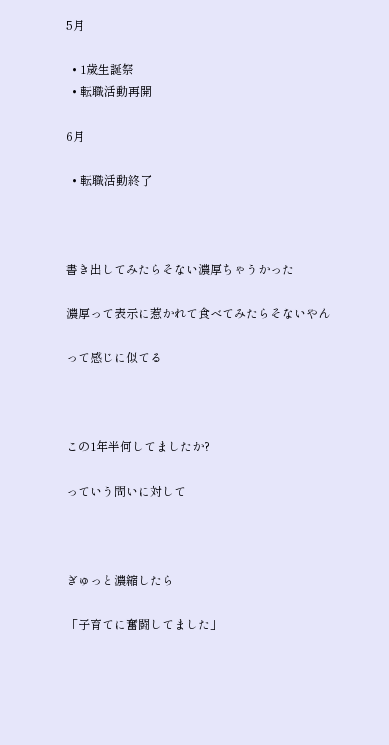5月

  • 1歲生誕祭
  • 転職活動再開

6月

  • 転職活動終了



書き出してみたらそない濃厚ちゃうかった

濃厚って表示に惹かれて食べてみたらそないやん

って感じに似てる



この1年半何してましたか?

っていう問いに対して



ぎゅっと濃縮したら

「子育てに奮闘してました」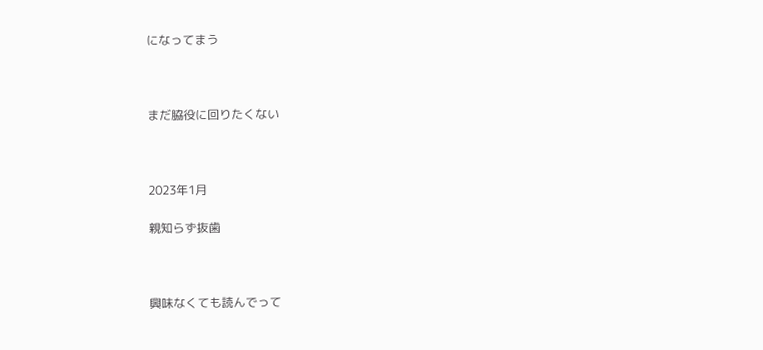になってまう



まだ脇役に回りたくない



2023年1月

親知らず抜歯



興味なくても読んでって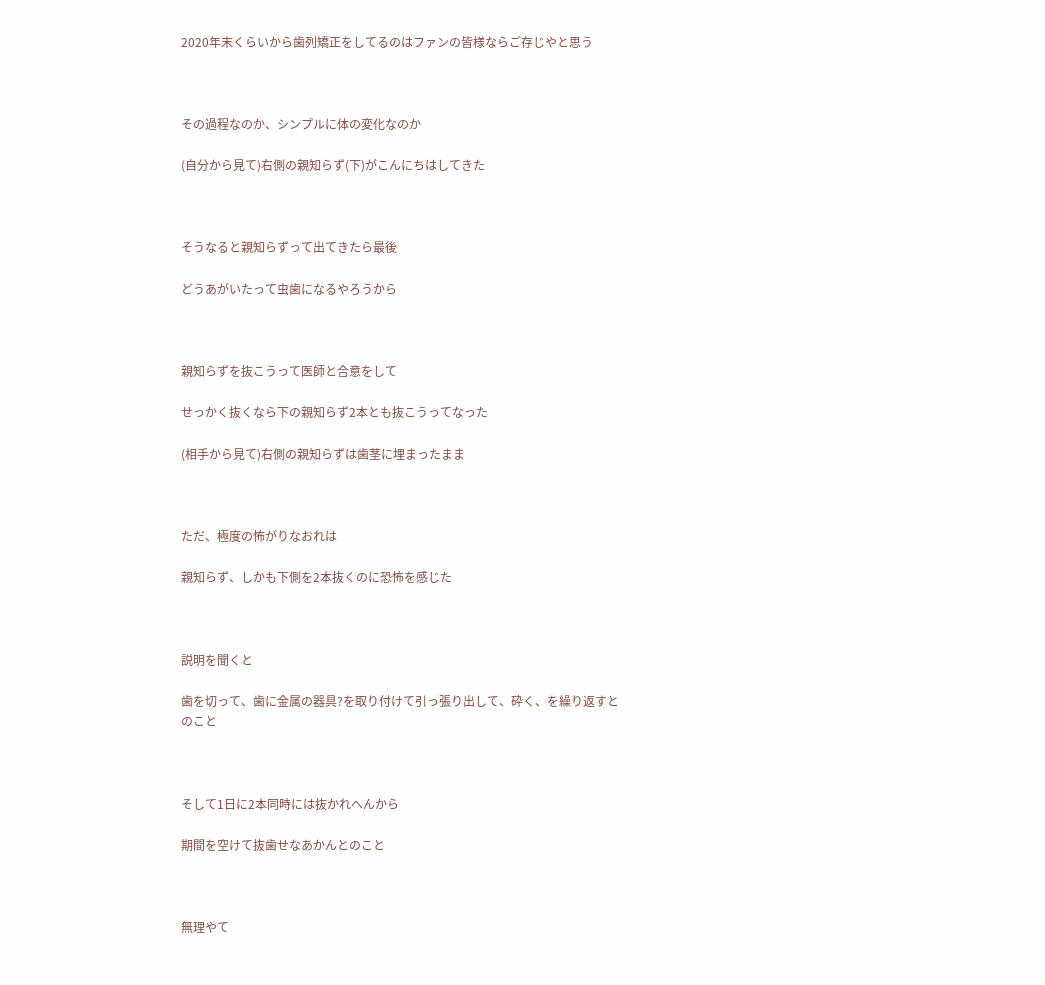2020年末くらいから歯列矯正をしてるのはファンの皆様ならご存じやと思う



その過程なのか、シンプルに体の変化なのか

(自分から見て)右側の親知らず(下)がこんにちはしてきた



そうなると親知らずって出てきたら最後

どうあがいたって虫歯になるやろうから



親知らずを抜こうって医師と合意をして

せっかく抜くなら下の親知らず2本とも抜こうってなった

(相手から見て)右側の親知らずは歯茎に埋まったまま



ただ、極度の怖がりなおれは

親知らず、しかも下側を2本抜くのに恐怖を感じた



説明を聞くと

歯を切って、歯に金属の器具?を取り付けて引っ張り出して、砕く、を繰り返すとのこと



そして1日に2本同時には抜かれへんから

期間を空けて抜歯せなあかんとのこと



無理やて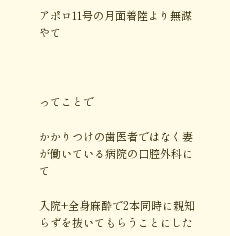アポロ11号の月面着陸より無謀やて



ってことで

かかりつけの歯医者ではなく妻が働いている病院の口腔外科にて

入院+全身麻酔で2本同時に親知らずを抜いてもらうことにした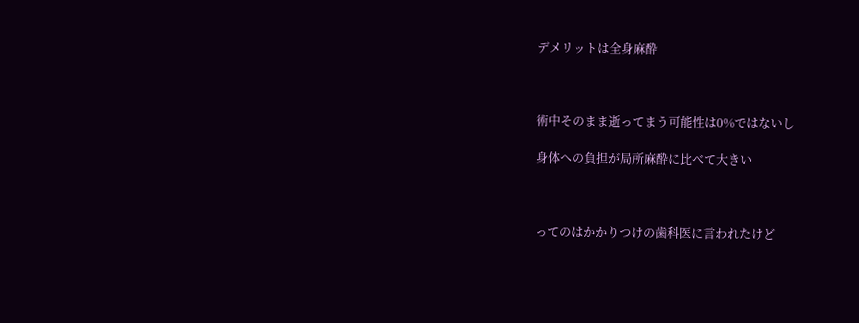デメリットは全身麻酔



術中そのまま逝ってまう可能性は0%ではないし

身体への負担が局所麻酔に比べて大きい



ってのはかかりつけの歯科医に言われたけど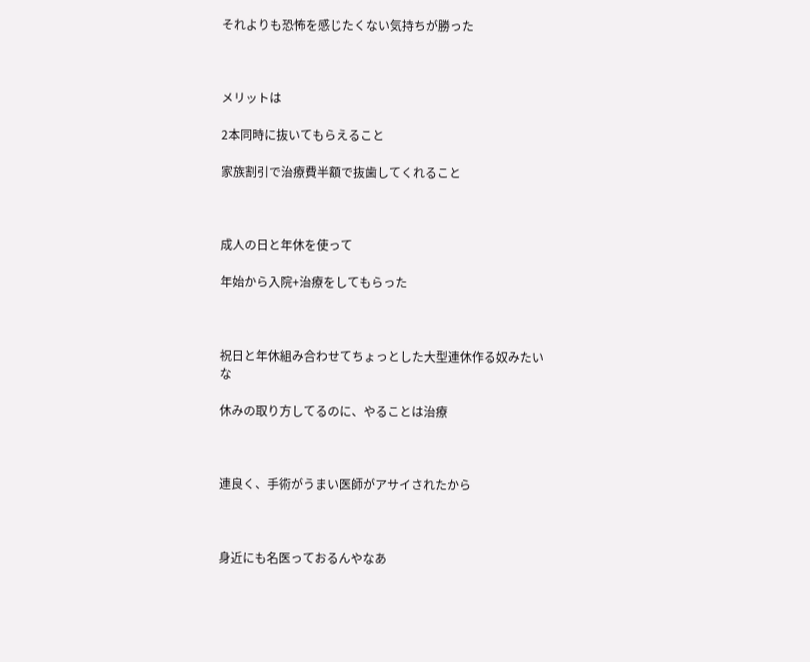それよりも恐怖を感じたくない気持ちが勝った



メリットは

2本同時に抜いてもらえること

家族割引で治療費半額で抜歯してくれること



成人の日と年休を使って

年始から入院+治療をしてもらった



祝日と年休組み合わせてちょっとした大型連休作る奴みたいな

休みの取り方してるのに、やることは治療



連良く、手術がうまい医師がアサイされたから



身近にも名医っておるんやなあ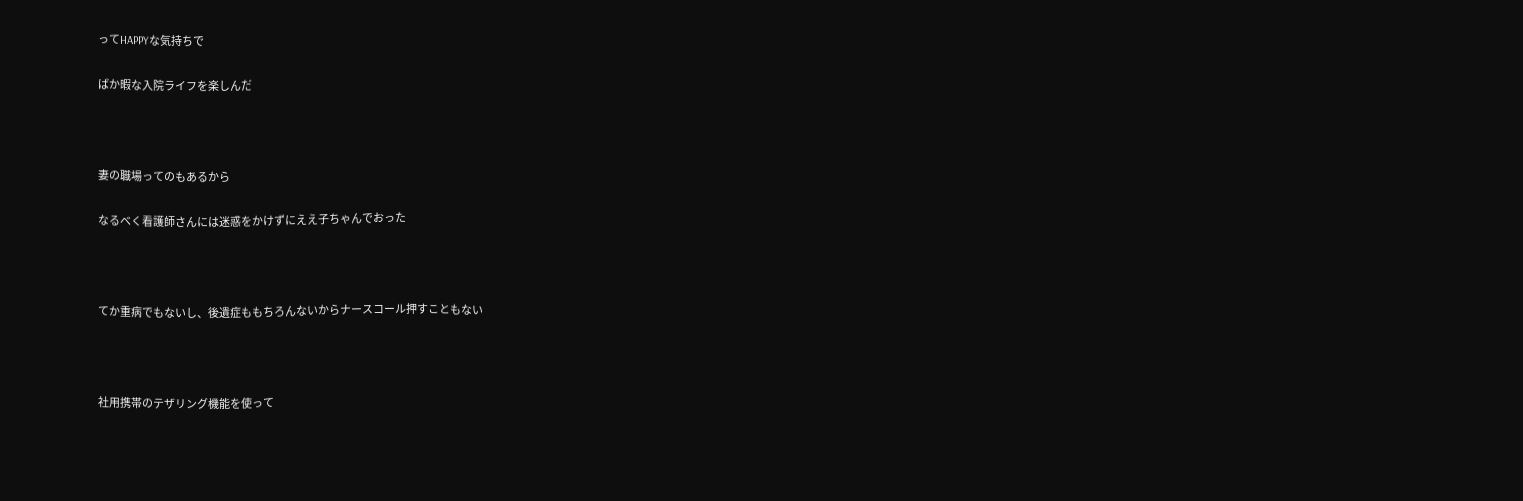ってHAPPYな気持ちで

ばか暇な入院ライフを楽しんだ



妻の職場ってのもあるから

なるべく看護師さんには迷惑をかけずにええ子ちゃんでおった



てか重病でもないし、後遺症ももちろんないからナースコール押すこともない



社用携帯のテザリング機能を使って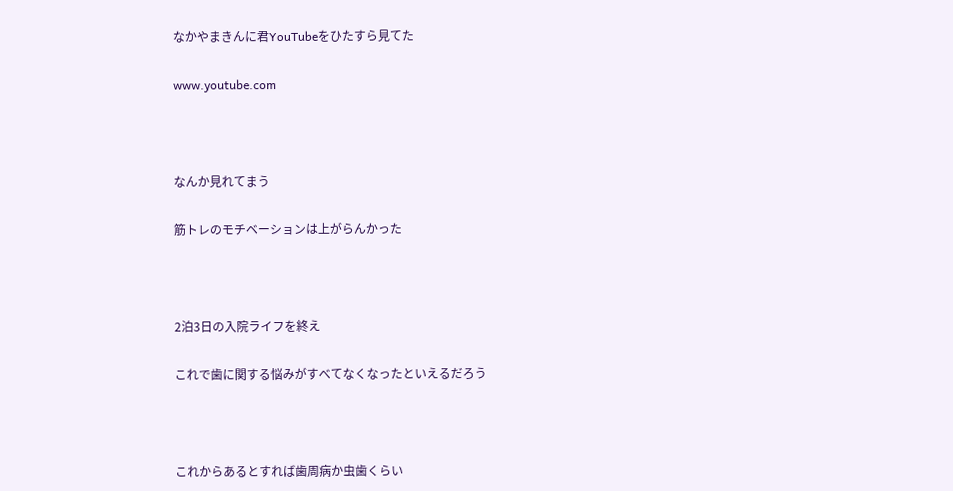なかやまきんに君YouTubeをひたすら見てた

www.youtube.com



なんか見れてまう

筋トレのモチベーションは上がらんかった



2泊3日の入院ライフを終え

これで歯に関する悩みがすべてなくなったといえるだろう



これからあるとすれば歯周病か虫歯くらい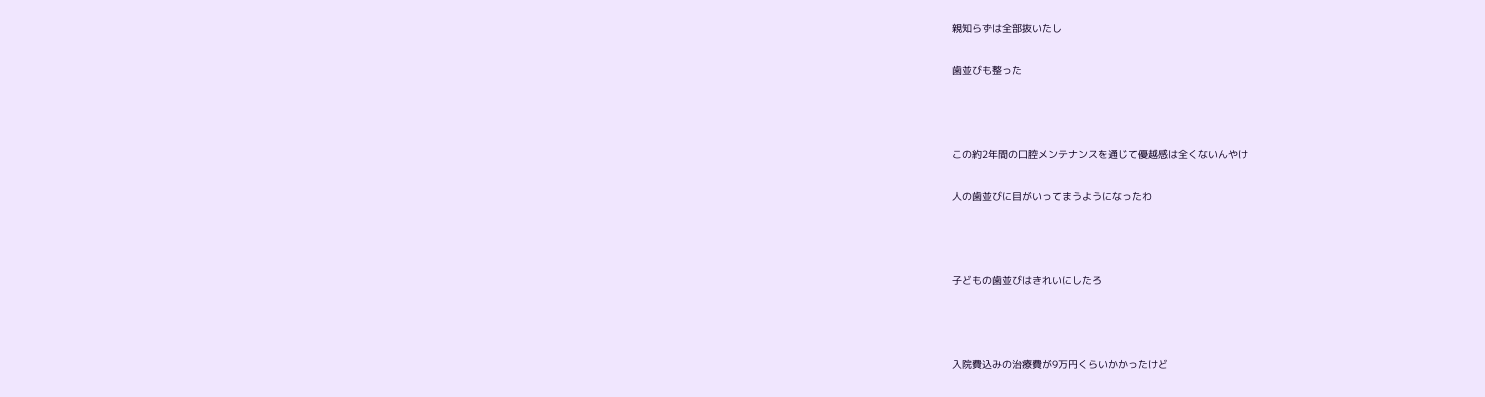親知らずは全部抜いたし

歯並びも整った



この約2年間の口腔メンテナンスを通じて優越感は全くないんやけ

人の歯並びに目がいってまうようになったわ



子どもの歯並びはきれいにしたろ



入院費込みの治療費が9万円くらいかかったけど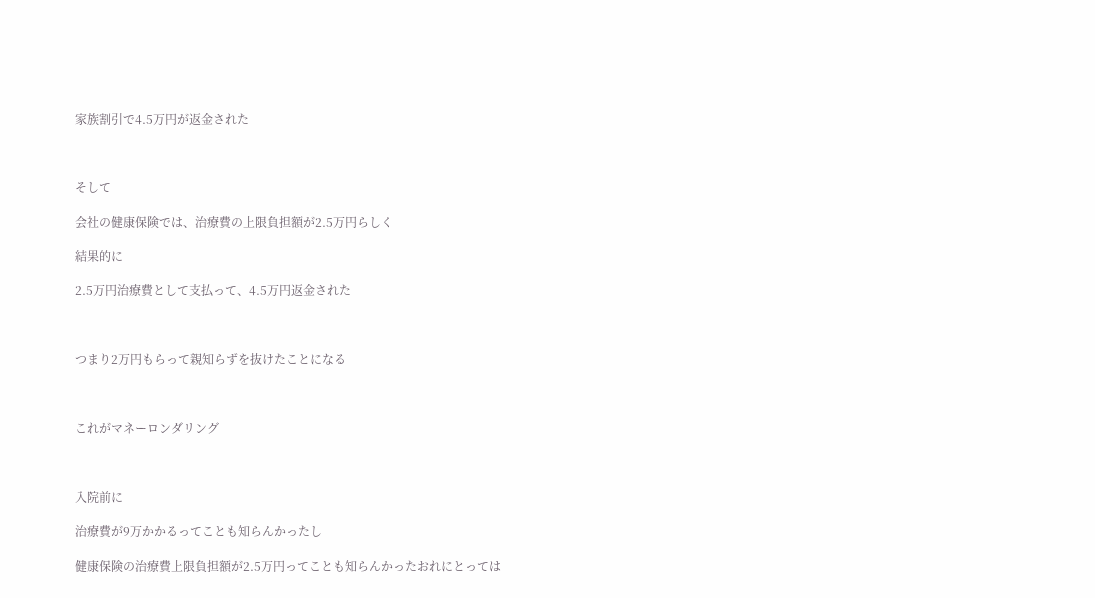家族割引で4.5万円が返金された



そして

会社の健康保険では、治療費の上限負担額が2.5万円らしく

結果的に

2.5万円治療費として支払って、4.5万円返金された



つまり2万円もらって親知らずを抜けたことになる



これがマネーロンダリング



入院前に

治療費が9万かかるってことも知らんかったし

健康保険の治療費上限負担額が2.5万円ってことも知らんかったおれにとっては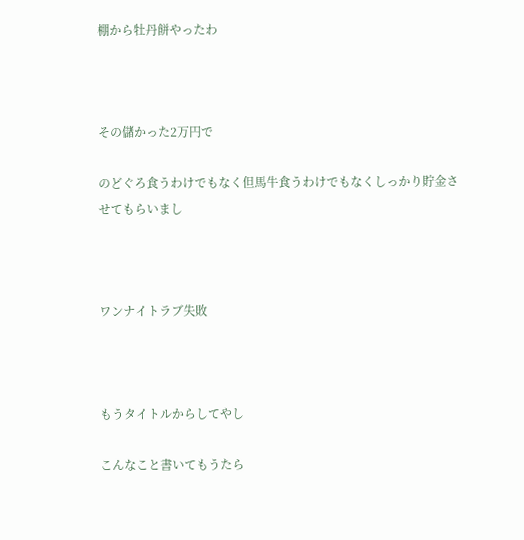棚から牡丹餅やったわ



その儲かった2万円で

のどぐろ食うわけでもなく但馬牛食うわけでもなくしっかり貯金させてもらいまし



ワンナイトラブ失敗



もうタイトルからしてやし

こんなこと書いてもうたら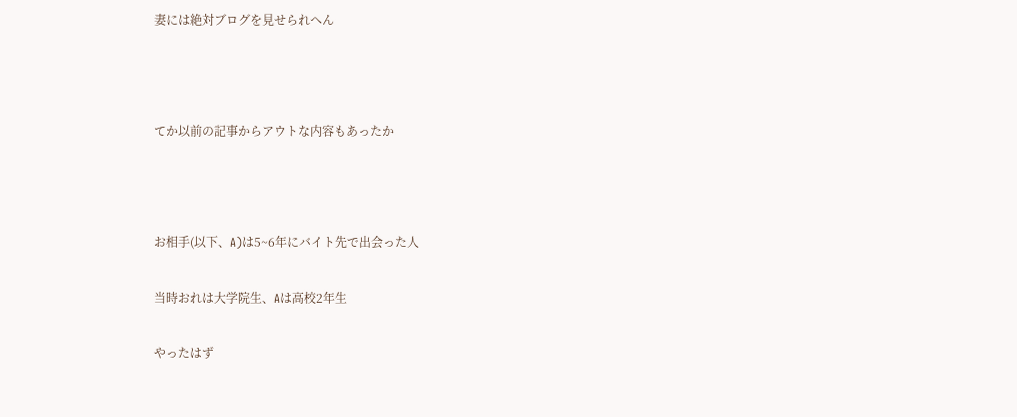妻には絶対ブログを見せられへん



てか以前の記事からアウトな内容もあったか



お相手(以下、A)は5~6年にバイト先で出会った人

当時おれは大学院生、Aは高校2年生

やったはず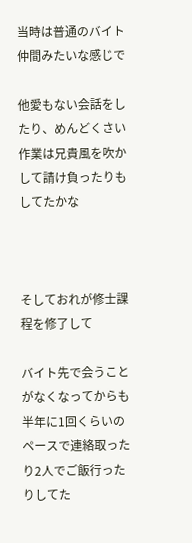当時は普通のバイト仲間みたいな感じで

他愛もない会話をしたり、めんどくさい作業は兄貴風を吹かして請け負ったりもしてたかな



そしておれが修士課程を修了して

バイト先で会うことがなくなってからも半年に1回くらいのペースで連絡取ったり2人でご飯行ったりしてた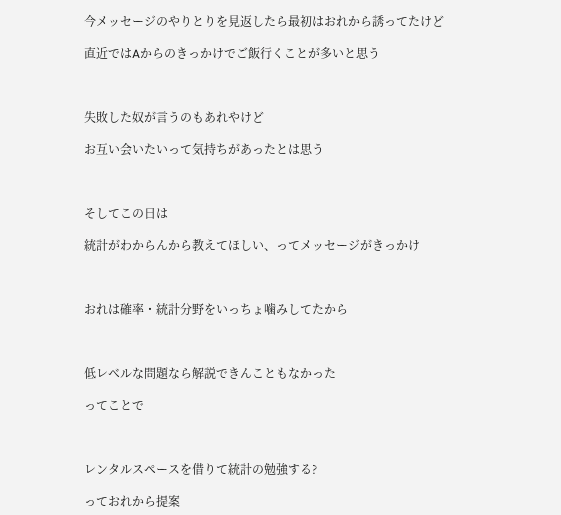今メッセージのやりとりを見返したら最初はおれから誘ってたけど

直近ではAからのきっかけでご飯行くことが多いと思う



失敗した奴が言うのもあれやけど

お互い会いたいって気持ちがあったとは思う



そしてこの日は

統計がわからんから教えてほしい、ってメッセージがきっかけ



おれは確率・統計分野をいっちょ噛みしてたから



低レベルな問題なら解説できんこともなかった

ってことで



レンタルスペースを借りて統計の勉強する?

っておれから提案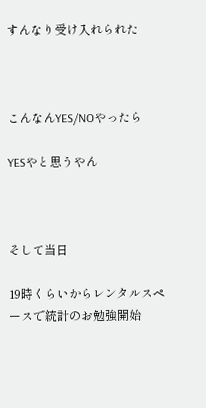すんなり受け入れられた



こんなんYES/NOやったら

YESやと思うやん



そして当日

19時くらいからレンタルスペースで統計のお勉強開始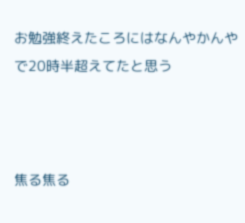お勉強終えたころにはなんやかんやで20時半超えてたと思う



焦る焦る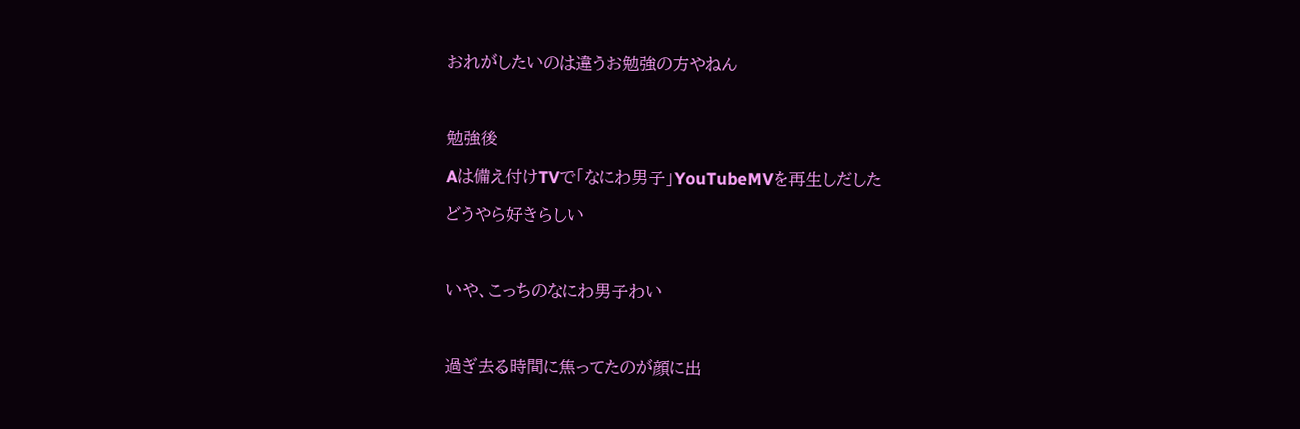おれがしたいのは違うお勉強の方やねん



勉強後

Aは備え付けTVで「なにわ男子」YouTubeMVを再生しだした

どうやら好きらしい



いや、こっちのなにわ男子わい



過ぎ去る時間に焦ってたのが顔に出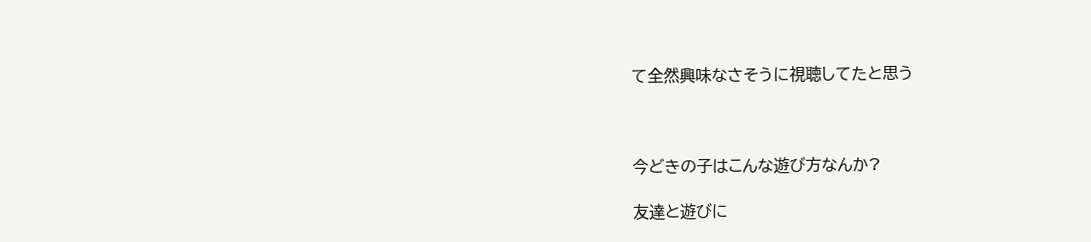て全然興味なさそうに視聴してたと思う



今どきの子はこんな遊び方なんか?

友達と遊びに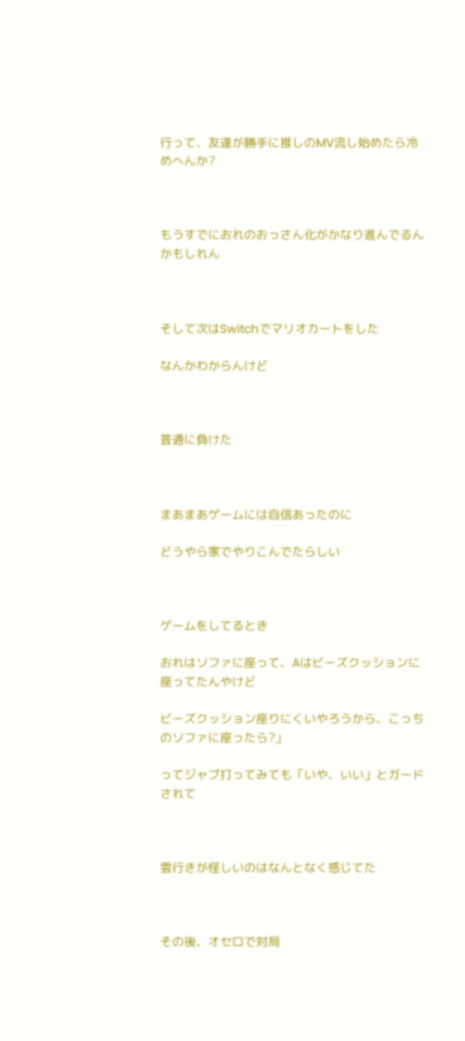行って、友達が勝手に推しのMV流し始めたら冷めへんか?



もうすでにおれのおっさん化がかなり進んでるんかもしれん



そして次はSwitchでマリオカートをした

なんかわからんけど



普通に負けた



まあまあゲームには自信あったのに

どうやら家でやりこんでたらしい



ゲームをしてるとき

おれはソファに座って、Aはビーズクッションに座ってたんやけど

ビーズクッション座りにくいやろうから、こっちのソファに座ったら?」

ってジャブ打ってみても「いや、いい」とガードされて



雲行きが怪しいのはなんとなく感じてた



その後、オセロで対局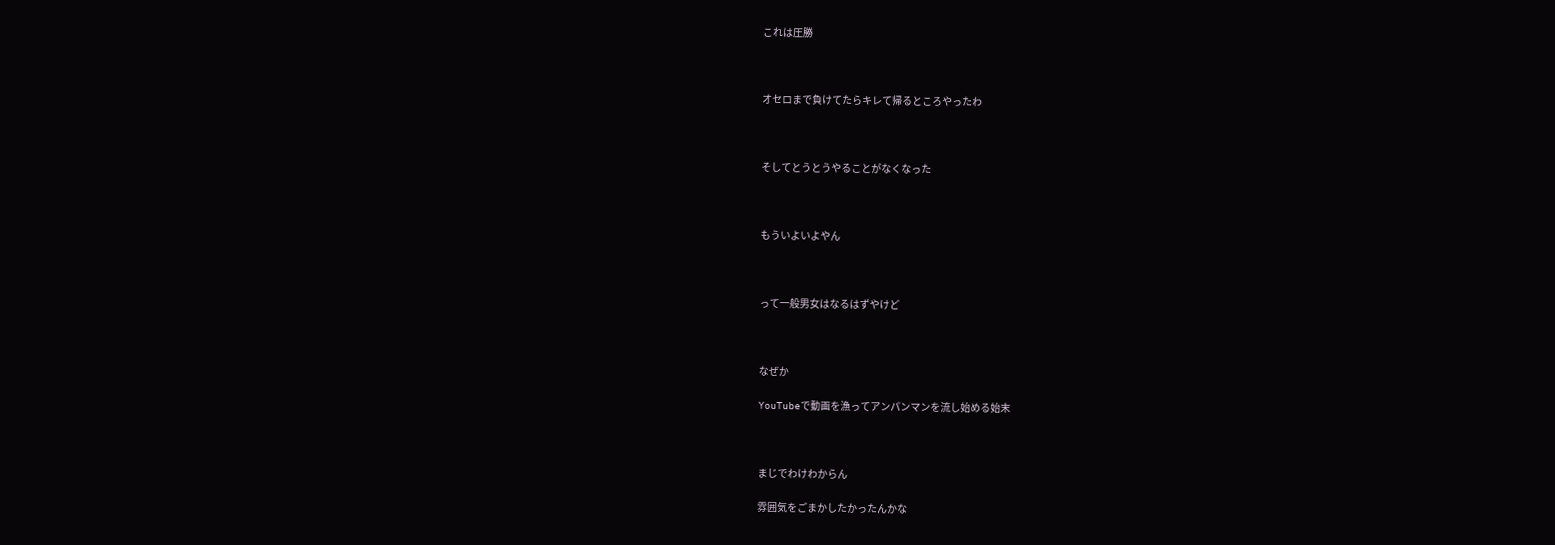これは圧勝



オセロまで負けてたらキレて帰るところやったわ



そしてとうとうやることがなくなった



もういよいよやん



って一般男女はなるはずやけど



なぜか

YouTubeで動画を漁ってアンパンマンを流し始める始末



まじでわけわからん

雰囲気をごまかしたかったんかな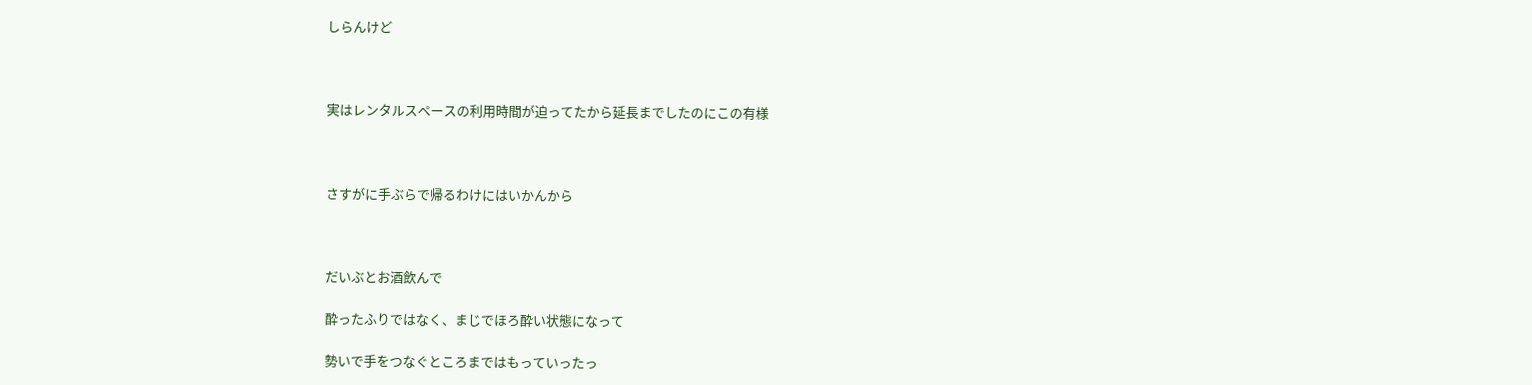しらんけど



実はレンタルスペースの利用時間が迫ってたから延長までしたのにこの有様



さすがに手ぶらで帰るわけにはいかんから



だいぶとお酒飲んで

酔ったふりではなく、まじでほろ酔い状態になって

勢いで手をつなぐところまではもっていったっ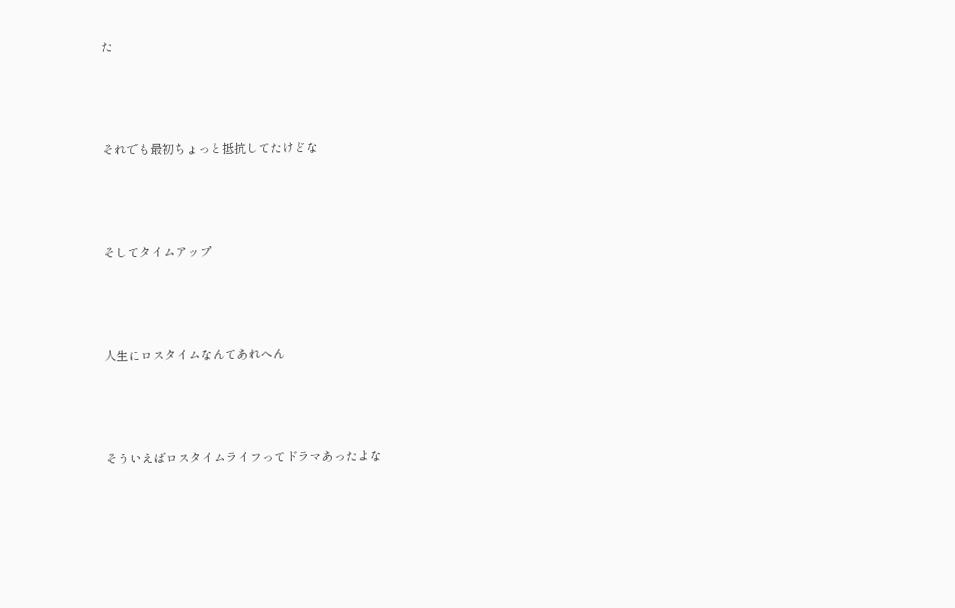た



それでも最初ちょっと抵抗してたけどな



そしてタイムアップ



人生にロスタイムなんてあれへん



そういえばロスタイムライフってドラマあったよな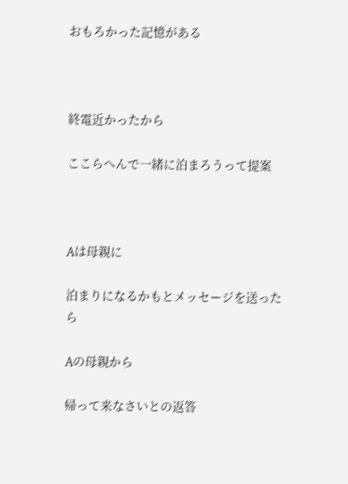おもろかった記憶がある



終電近かったから

ここらへんで一緒に泊まろうって提案



Aは母親に

泊まりになるかもとメッセージを送ったら

Aの母親から

帰って来なさいとの返答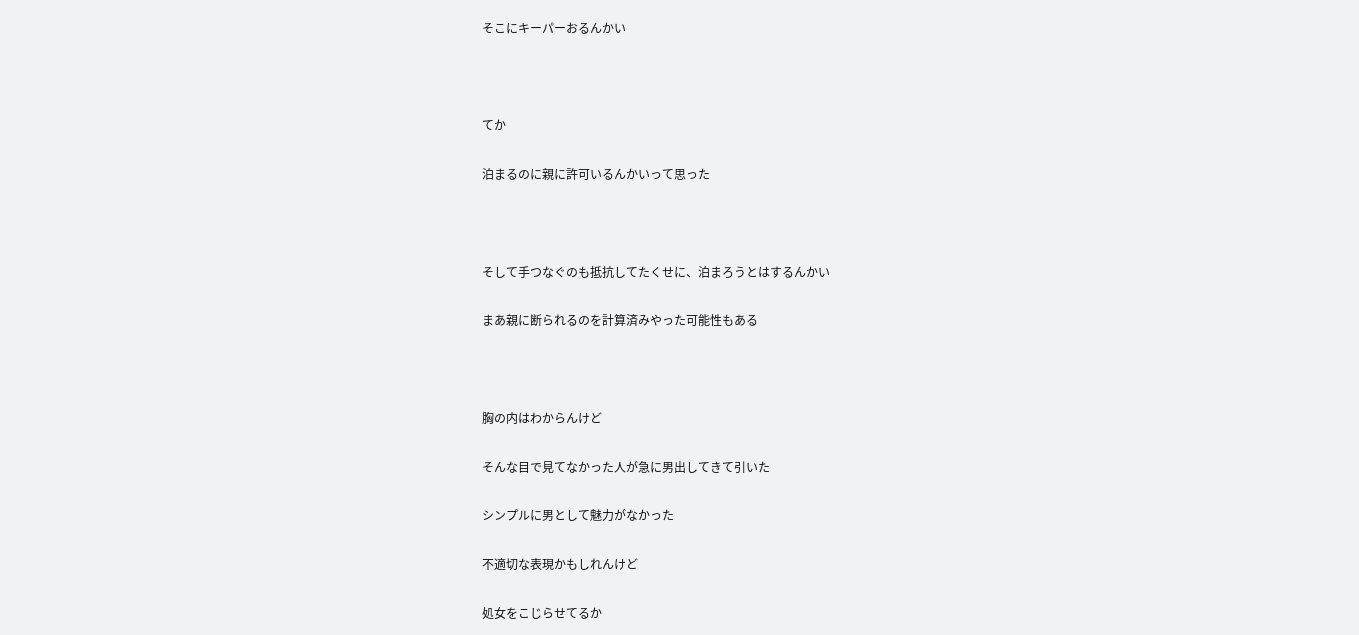そこにキーパーおるんかい



てか

泊まるのに親に許可いるんかいって思った



そして手つなぐのも抵抗してたくせに、泊まろうとはするんかい

まあ親に断られるのを計算済みやった可能性もある



胸の内はわからんけど

そんな目で見てなかった人が急に男出してきて引いた

シンプルに男として魅力がなかった

不適切な表現かもしれんけど

処女をこじらせてるか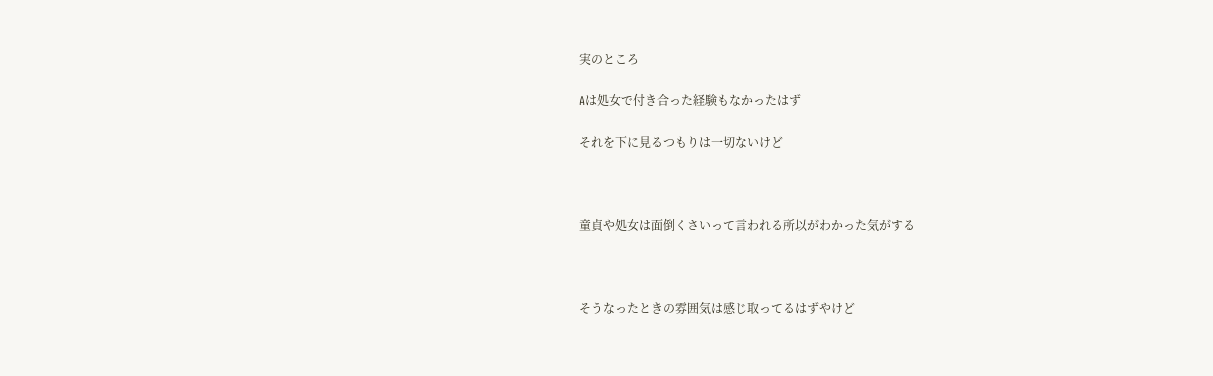実のところ

Aは処女で付き合った経験もなかったはず

それを下に見るつもりは一切ないけど



童貞や処女は面倒くさいって言われる所以がわかった気がする



そうなったときの雰囲気は感じ取ってるはずやけど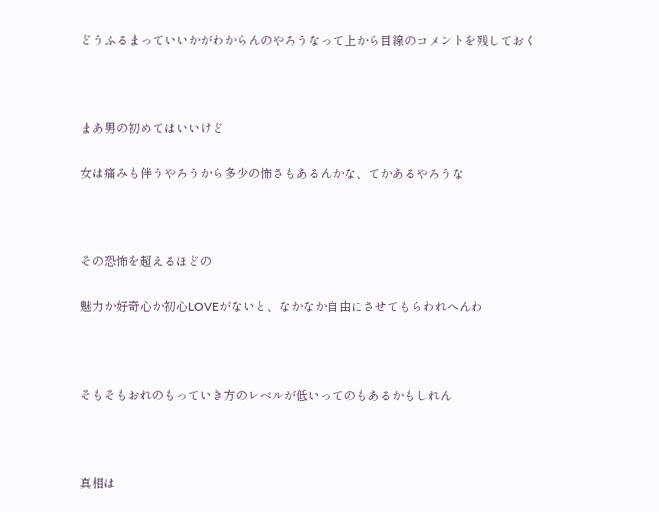どうふるまっていいかがわからんのやろうなって上から目線のコメントを残しておく



まあ男の初めてはいいけど

女は痛みも伴うやろうから多少の怖さもあるんかな、てかあるやろうな



その恐怖を超えるほどの

魅力か好奇心か初心LOVEがないと、なかなか自由にさせてもらわれへんわ



そもそもおれのもっていき方のレベルが低いってのもあるかもしれん



真相は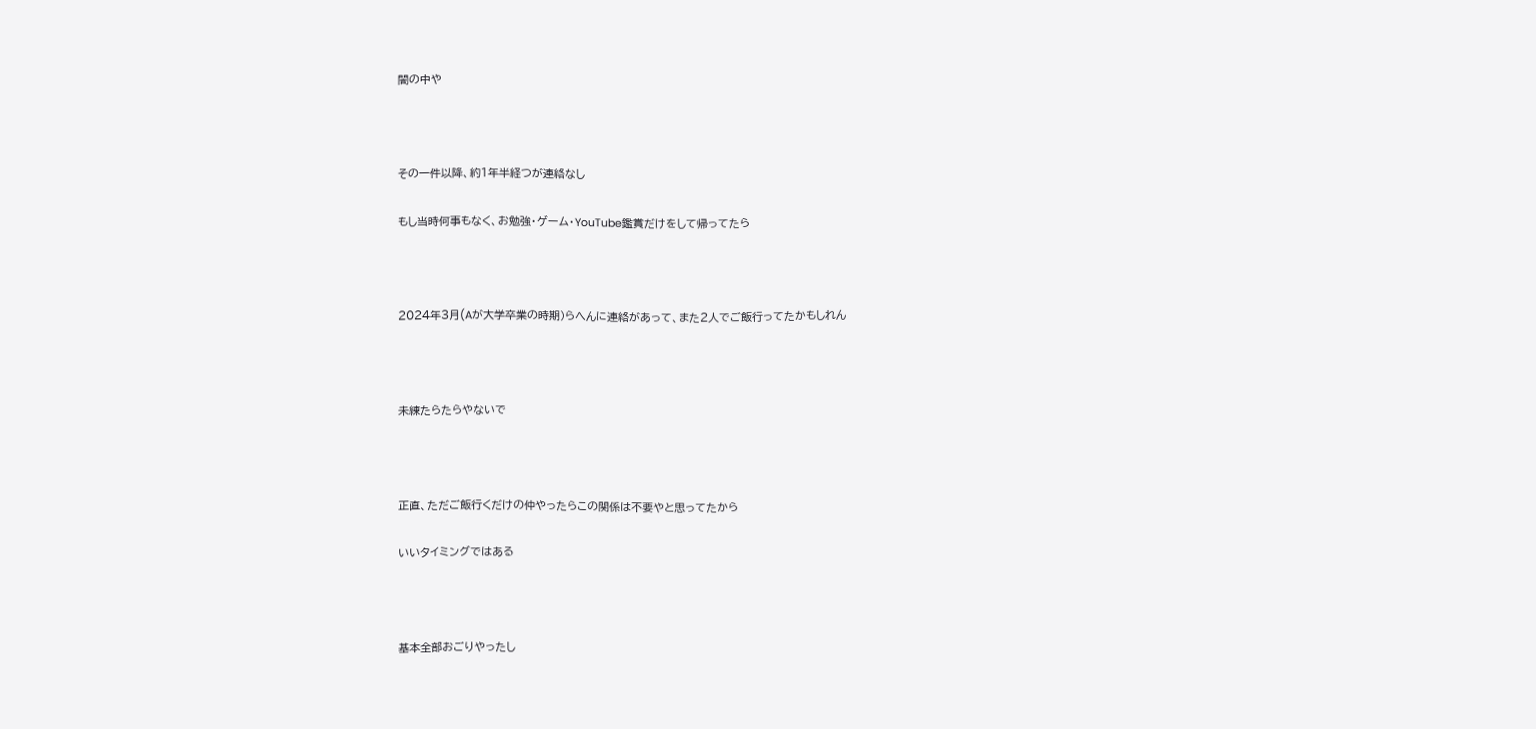闇の中や



その一件以降、約1年半経つが連絡なし

もし当時何事もなく、お勉強・ゲーム・YouTube鑑賞だけをして帰ってたら



2024年3月(Aが大学卒業の時期)らへんに連絡があって、また2人でご飯行ってたかもしれん



未練たらたらやないで



正直、ただご飯行くだけの仲やったらこの関係は不要やと思ってたから

いいタイミングではある



基本全部おごりやったし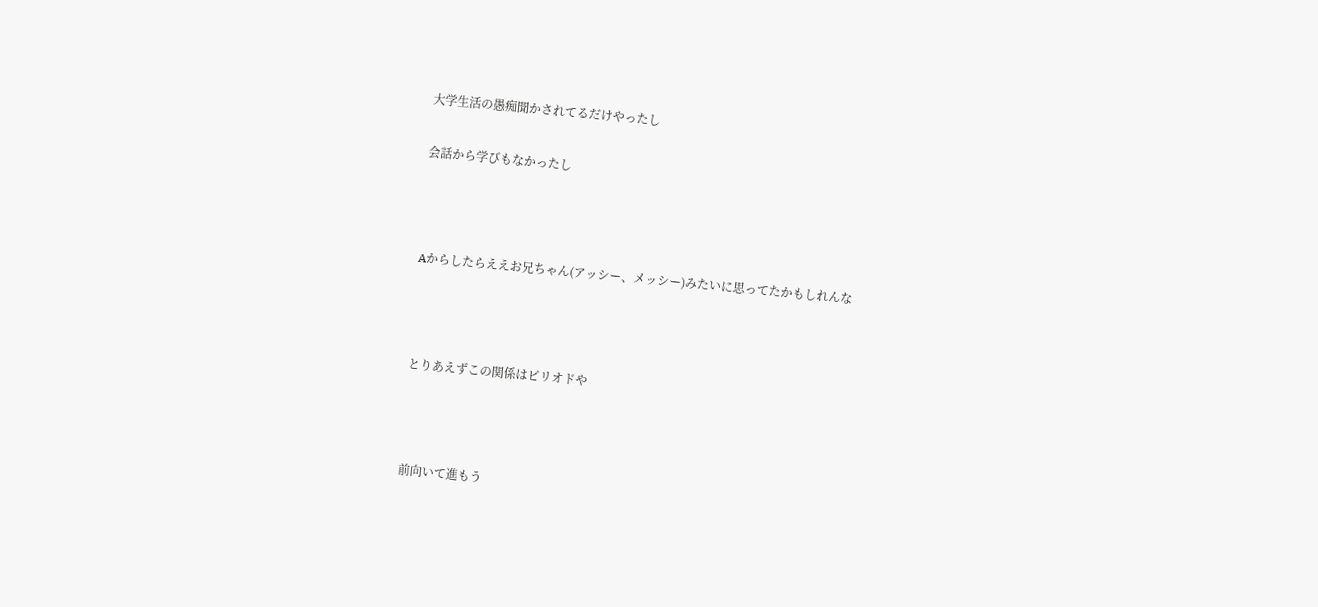大学生活の愚痴聞かされてるだけやったし

会話から学びもなかったし



Aからしたらええお兄ちゃん(アッシー、メッシー)みたいに思ってたかもしれんな



とりあえずこの関係はピリオドや



前向いて進もう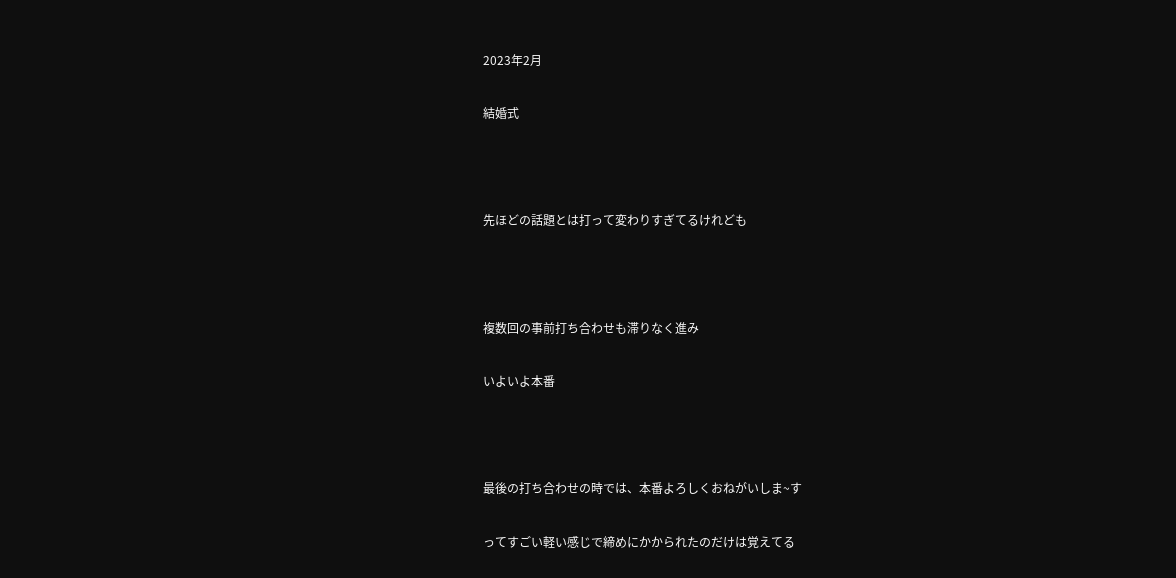2023年2月

結婚式



先ほどの話題とは打って変わりすぎてるけれども



複数回の事前打ち合わせも滞りなく進み

いよいよ本番



最後の打ち合わせの時では、本番よろしくおねがいしま~す

ってすごい軽い感じで締めにかかられたのだけは覚えてる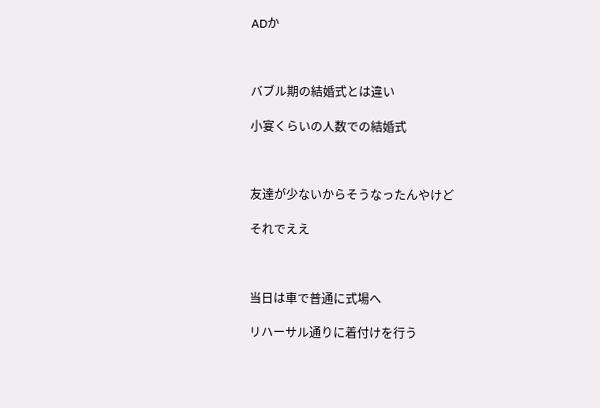ADか



バブル期の結婚式とは違い

小宴くらいの人数での結婚式



友達が少ないからそうなったんやけど

それでええ



当日は車で普通に式場へ

リハーサル通りに着付けを行う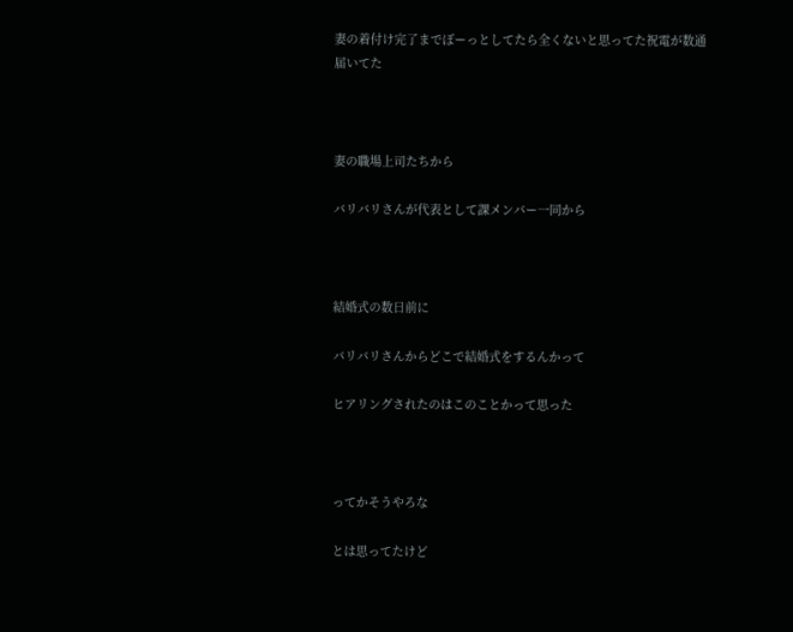妻の着付け完了までぼーっとしてたら全くないと思ってた祝電が数通届いてた



妻の職場上司たちから

バリバリさんが代表として課メンバー一同から



結婚式の数日前に

バリバリさんからどこで結婚式をするんかって

ヒアリングされたのはこのことかって思った



ってかそうやろな

とは思ってたけど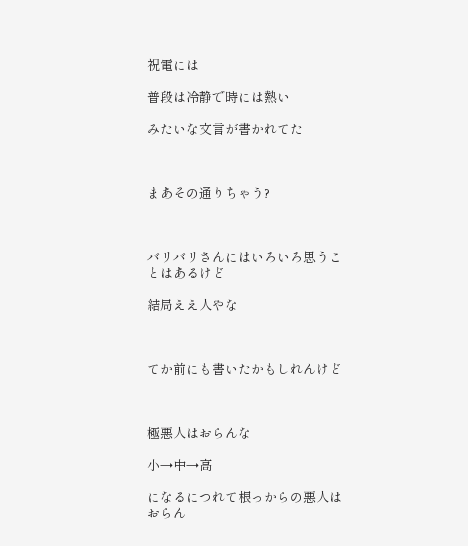祝電には

普段は冷静で時には熱い

みたいな文言が書かれてた



まあその通りちゃう?



バリバリさんにはいろいろ思うことはあるけど

結局ええ人やな



てか前にも書いたかもしれんけど



極悪人はおらんな

小→中→高

になるにつれて根っからの悪人はおらん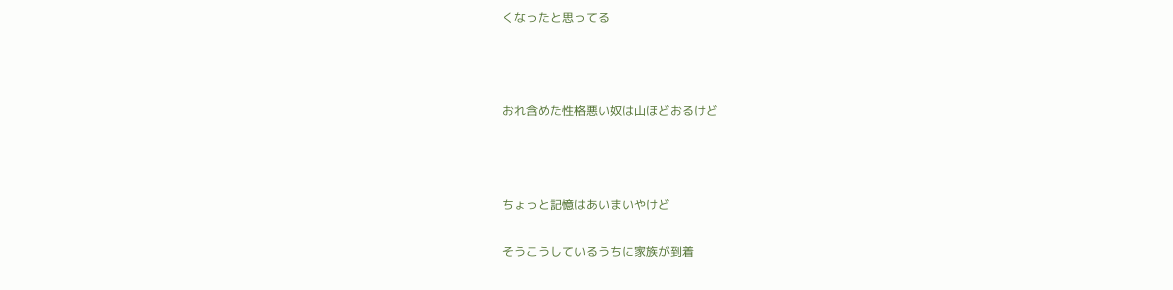くなったと思ってる



おれ含めた性格悪い奴は山ほどおるけど



ちょっと記憶はあいまいやけど

そうこうしているうちに家族が到着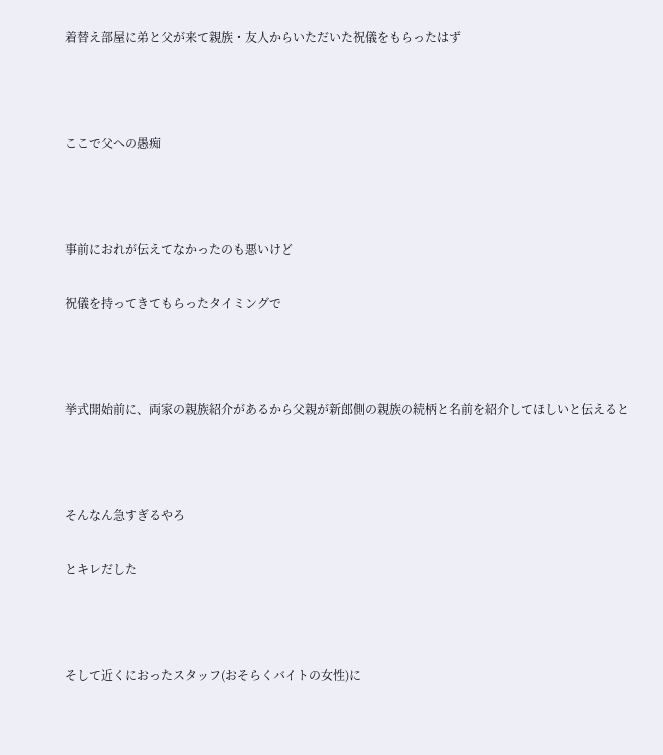着替え部屋に弟と父が来て親族・友人からいただいた祝儀をもらったはず



ここで父への愚痴



事前におれが伝えてなかったのも悪いけど

祝儀を持ってきてもらったタイミングで



挙式開始前に、両家の親族紹介があるから父親が新郎側の親族の続柄と名前を紹介してほしいと伝えると



そんなん急すぎるやろ

とキレだした



そして近くにおったスタッフ(おそらくバイトの女性)に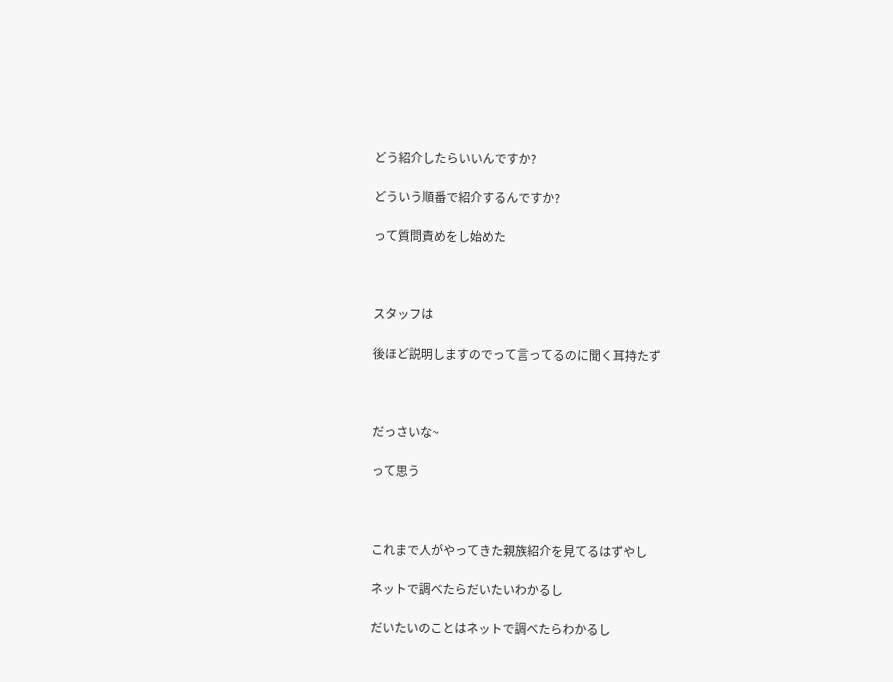どう紹介したらいいんですか?

どういう順番で紹介するんですか?

って質問責めをし始めた



スタッフは

後ほど説明しますのでって言ってるのに聞く耳持たず



だっさいな~

って思う



これまで人がやってきた親族紹介を見てるはずやし

ネットで調べたらだいたいわかるし

だいたいのことはネットで調べたらわかるし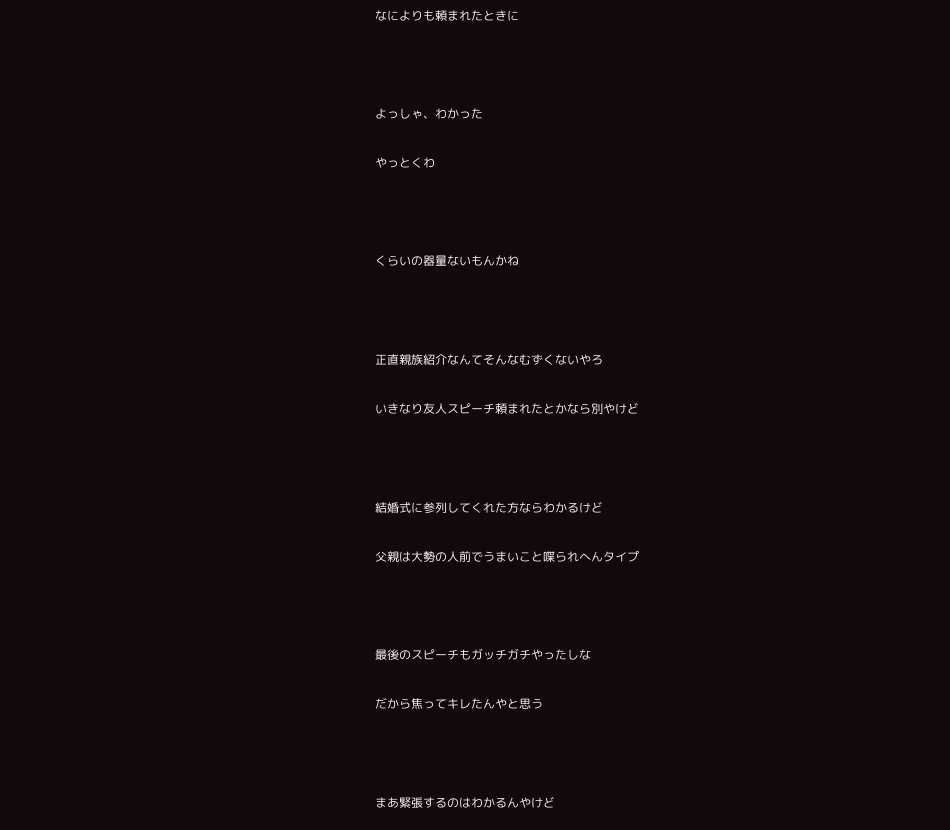なによりも頼まれたときに



よっしゃ、わかった

やっとくわ



くらいの器量ないもんかね



正直親族紹介なんてそんなむずくないやろ

いきなり友人スピーチ頼まれたとかなら別やけど



結婚式に参列してくれた方ならわかるけど

父親は大勢の人前でうまいこと喋られへんタイプ



最後のスピーチもガッチガチやったしな

だから焦ってキレたんやと思う



まあ緊張するのはわかるんやけど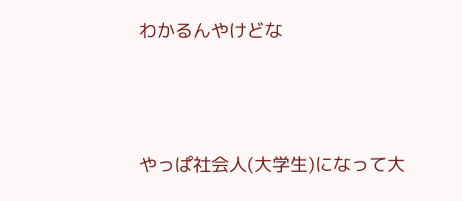わかるんやけどな



やっぱ社会人(大学生)になって大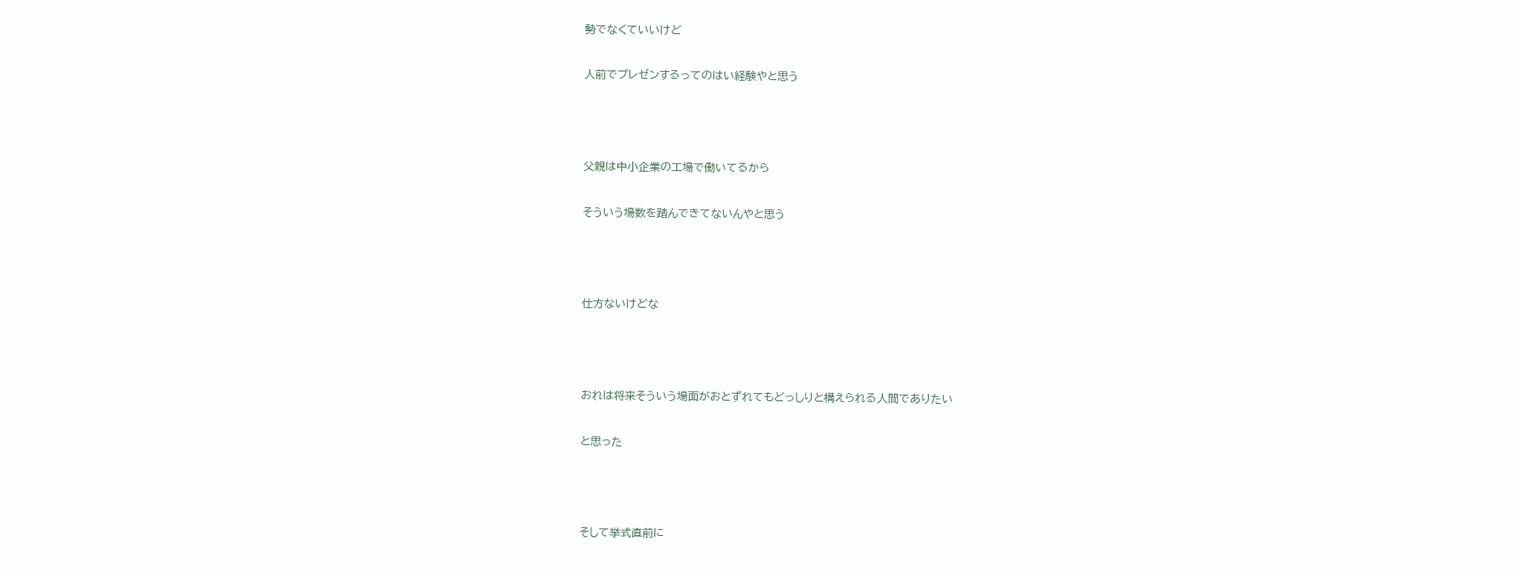勢でなくていいけど

人前でプレゼンするってのはい経験やと思う



父親は中小企業の工場で働いてるから

そういう場数を踏んできてないんやと思う



仕方ないけどな



おれは将来そういう場面がおとずれてもどっしりと構えられる人間でありたい

と思った



そして挙式直前に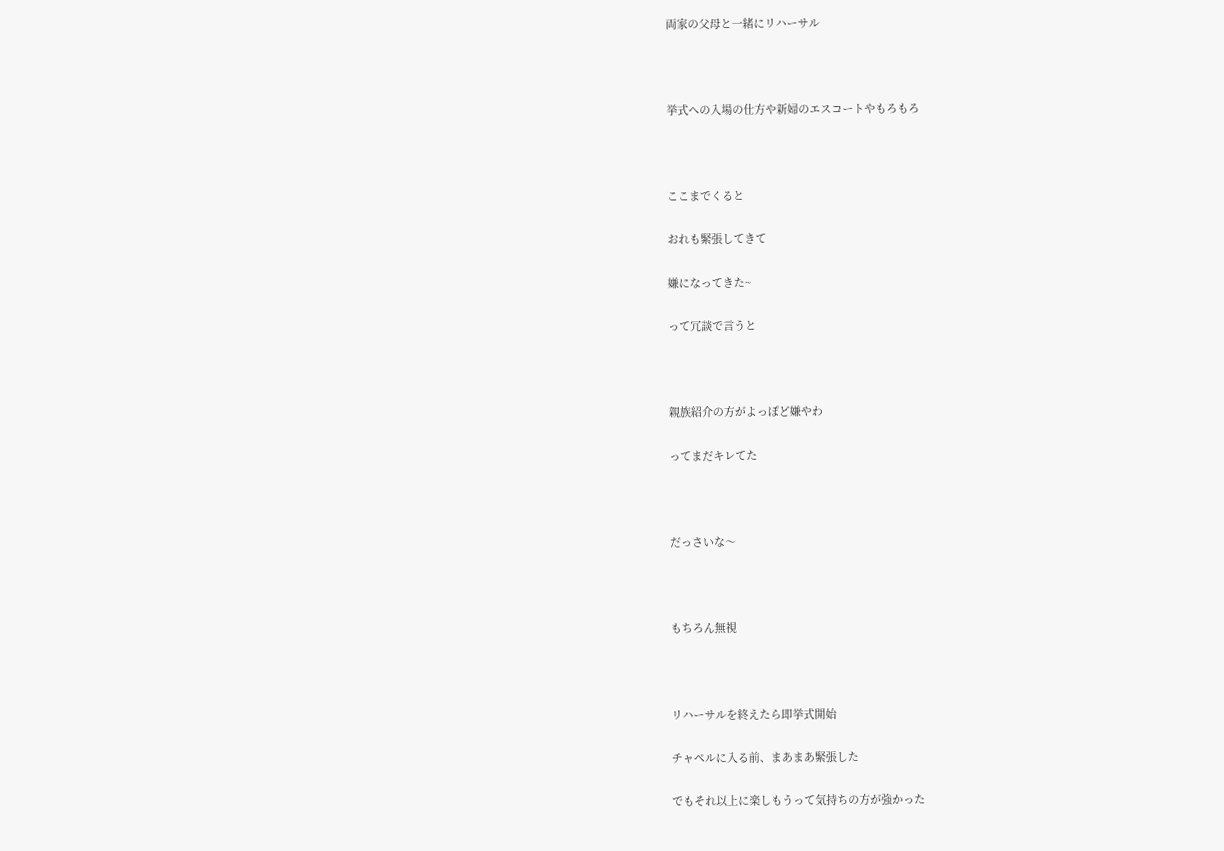両家の父母と一緒にリハーサル



挙式への入場の仕方や新婦のエスコートやもろもろ



ここまでくると

おれも緊張してきて

嫌になってきた~

って冗談で言うと



親族紹介の方がよっぽど嫌やわ

ってまだキレてた



だっさいな〜



もちろん無視



リハーサルを終えたら即挙式開始

チャペルに入る前、まあまあ緊張した

でもそれ以上に楽しもうって気持ちの方が強かった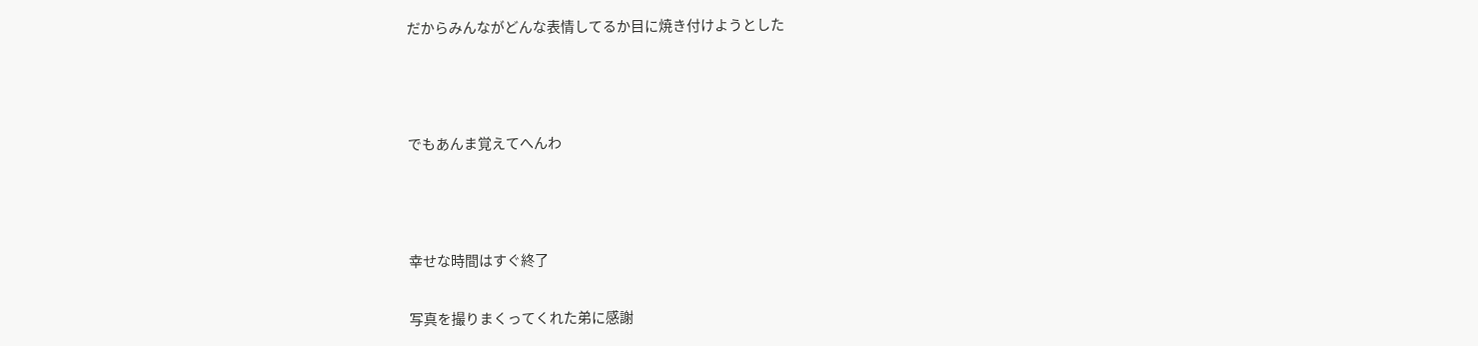だからみんながどんな表情してるか目に焼き付けようとした



でもあんま覚えてへんわ



幸せな時間はすぐ終了

写真を撮りまくってくれた弟に感謝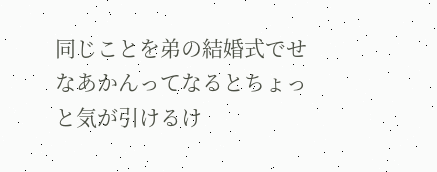同じことを弟の結婚式でせなあかんってなるとちょっと気が引けるけ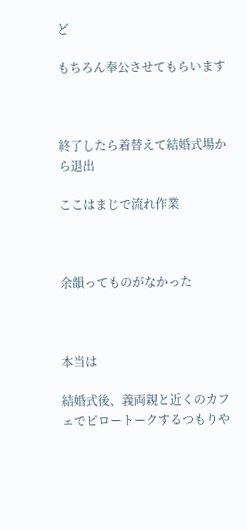ど

もちろん奉公させてもらいます



終了したら着替えて結婚式場から退出

ここはまじで流れ作業



余韻ってものがなかった



本当は

結婚式後、義両親と近くのカフェでピロートークするつもりや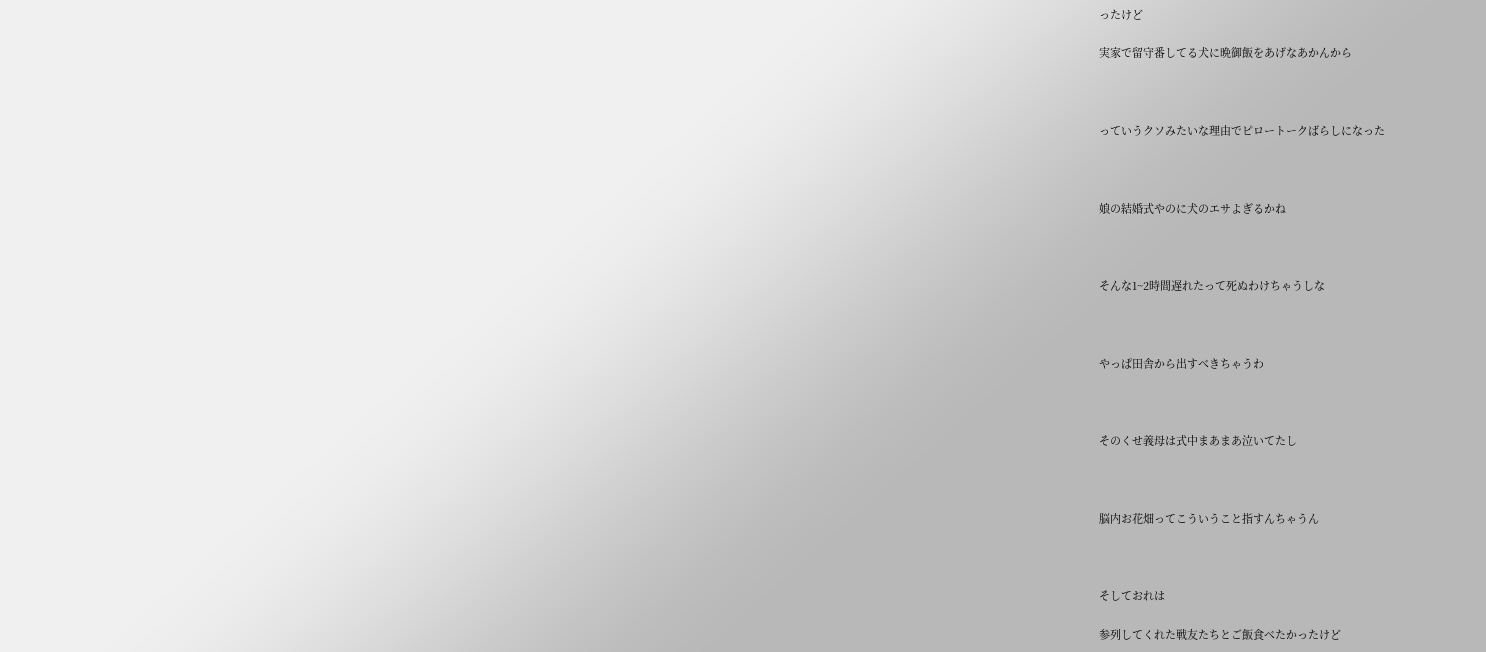ったけど

実家で留守番してる犬に晩御飯をあげなあかんから



っていうクソみたいな理由でピロートークばらしになった



娘の結婚式やのに犬のエサよぎるかね



そんな1~2時間遅れたって死ぬわけちゃうしな



やっぱ田舎から出すべきちゃうわ



そのくせ義母は式中まあまあ泣いてたし



脳内お花畑ってこういうこと指すんちゃうん



そしておれは

参列してくれた戦友たちとご飯食べたかったけど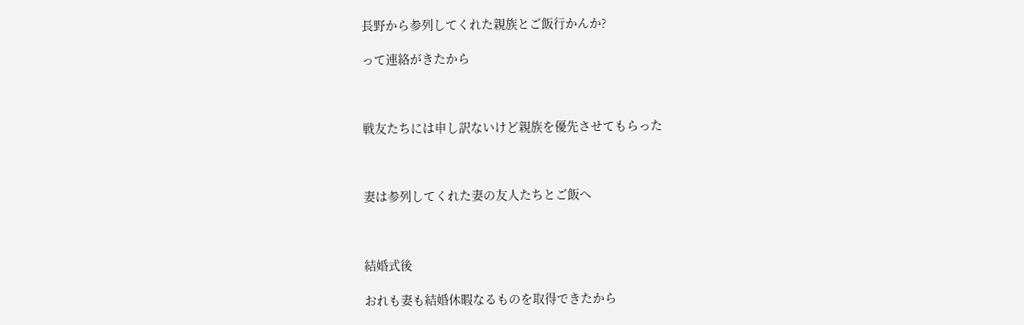長野から参列してくれた親族とご飯行かんか?

って連絡がきたから



戦友たちには申し訳ないけど親族を優先させてもらった



妻は参列してくれた妻の友人たちとご飯へ



結婚式後

おれも妻も結婚休暇なるものを取得できたから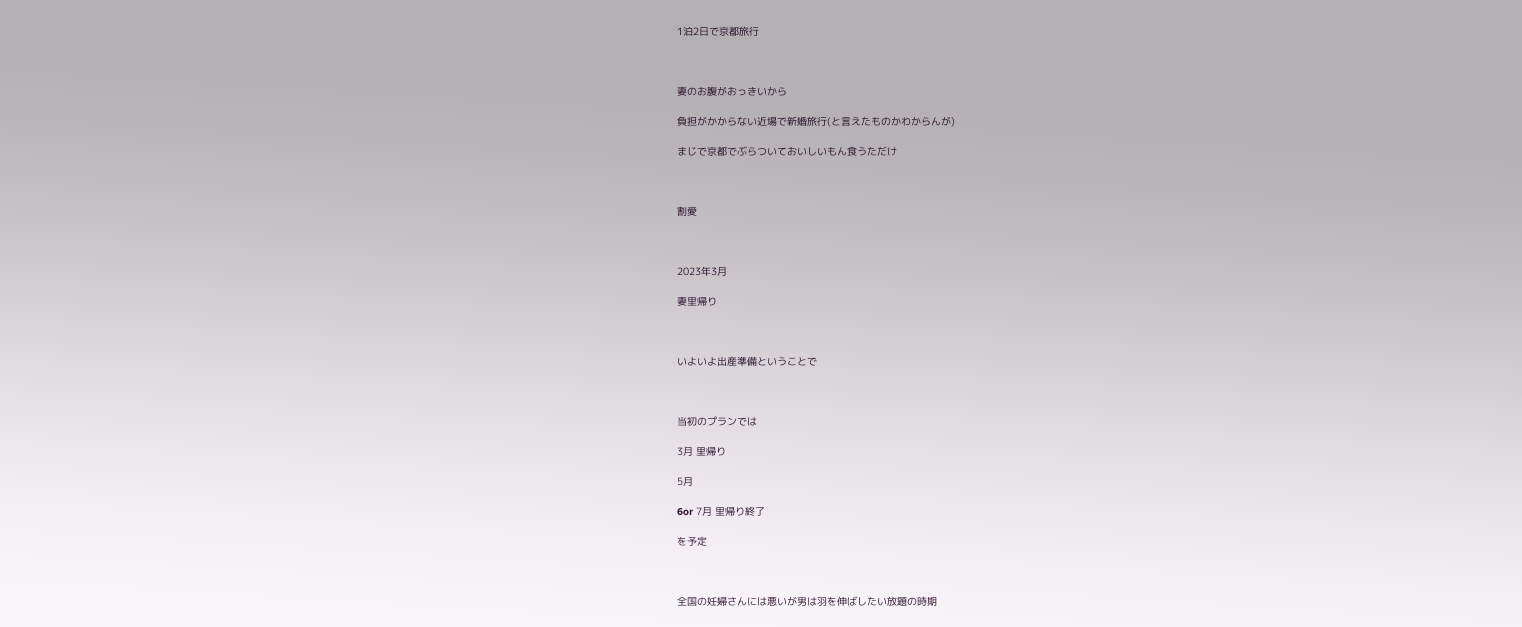1泊2日で京都旅行



妻のお腹がおっきいから

負担がかからない近場で新婚旅行(と言えたものかわからんが)

まじで京都でぶらついておいしいもん食うただけ



割愛



2023年3月

妻里帰り



いよいよ出産準備ということで



当初のプランでは

3月 里帰り

5月

6or 7月 里帰り終了

を予定



全国の妊婦さんには悪いが男は羽を伸ばしたい放題の時期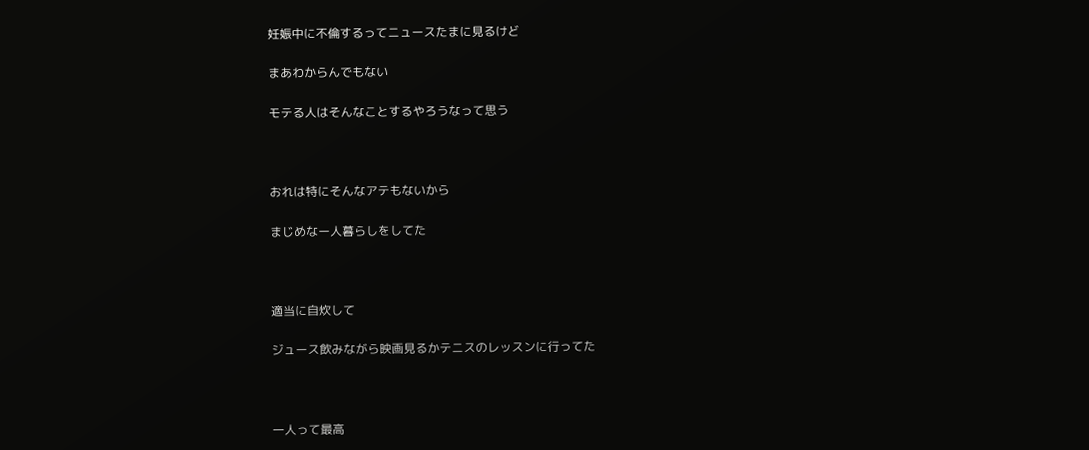妊娠中に不倫するってニュースたまに見るけど

まあわからんでもない

モテる人はそんなことするやろうなって思う



おれは特にそんなアテもないから

まじめなー人暮らしをしてた



適当に自炊して

ジュース飲みながら映画見るかテニスのレッスンに行ってた



一人って最高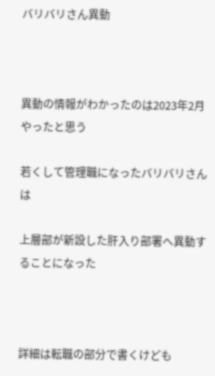バリバリさん異動



異動の情報がわかったのは2023年2月やったと思う

若くして管理職になったバリバリさんは

上層部が新設した肝入り部署へ異動することになった



詳細は転職の部分で書くけども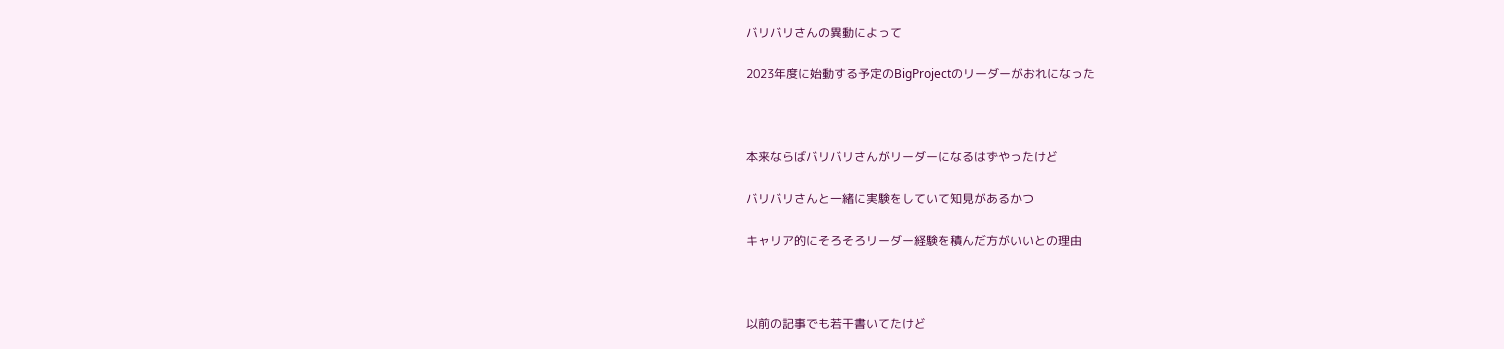バリバリさんの異動によって

2023年度に始動する予定のBigProjectのリーダーがおれになった



本来ならばバリバリさんがリーダーになるはずやったけど

バリバリさんと一緒に実験をしていて知見があるかつ

キャリア的にそろそろリーダー経験を積んだ方がいいとの理由



以前の記事でも若干書いてたけど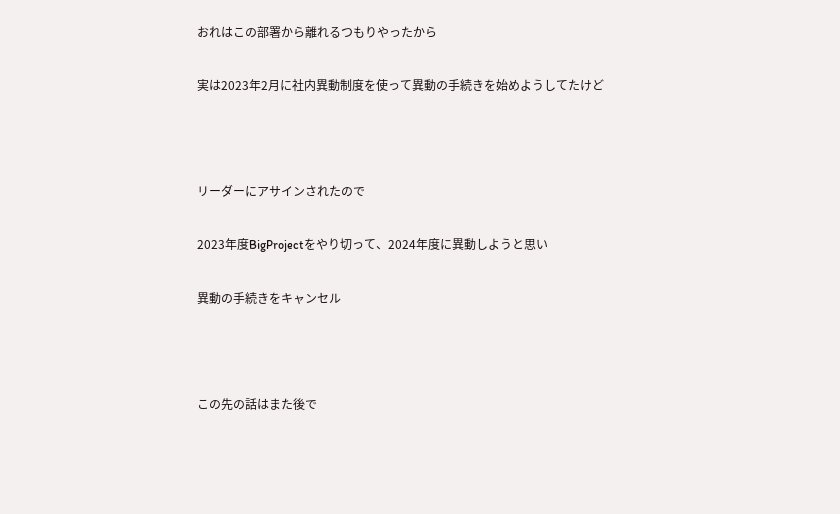おれはこの部署から離れるつもりやったから

実は2023年2月に社内異動制度を使って異動の手続きを始めようしてたけど



リーダーにアサインされたので

2023年度BigProjectをやり切って、2024年度に異動しようと思い

異動の手続きをキャンセル



この先の話はまた後で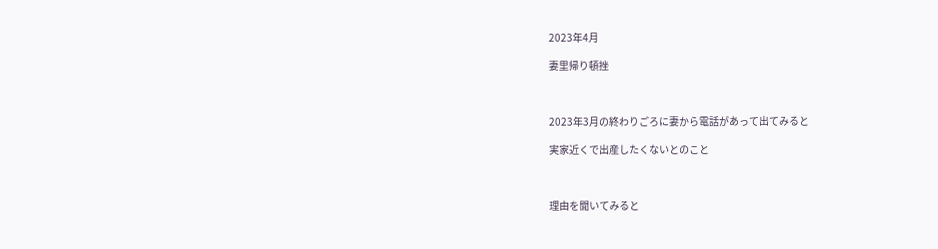2023年4月

妻里帰り頓挫



2023年3月の終わりごろに妻から電話があって出てみると

実家近くで出産したくないとのこと



理由を聞いてみると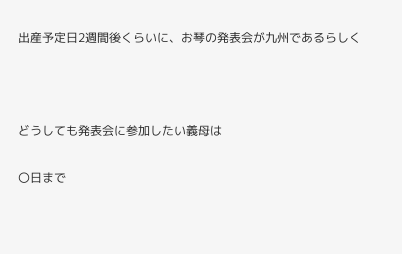出産予定日2週間後くらいに、お琴の発表会が九州であるらしく



どうしても発表会に参加したい義母は

〇日まで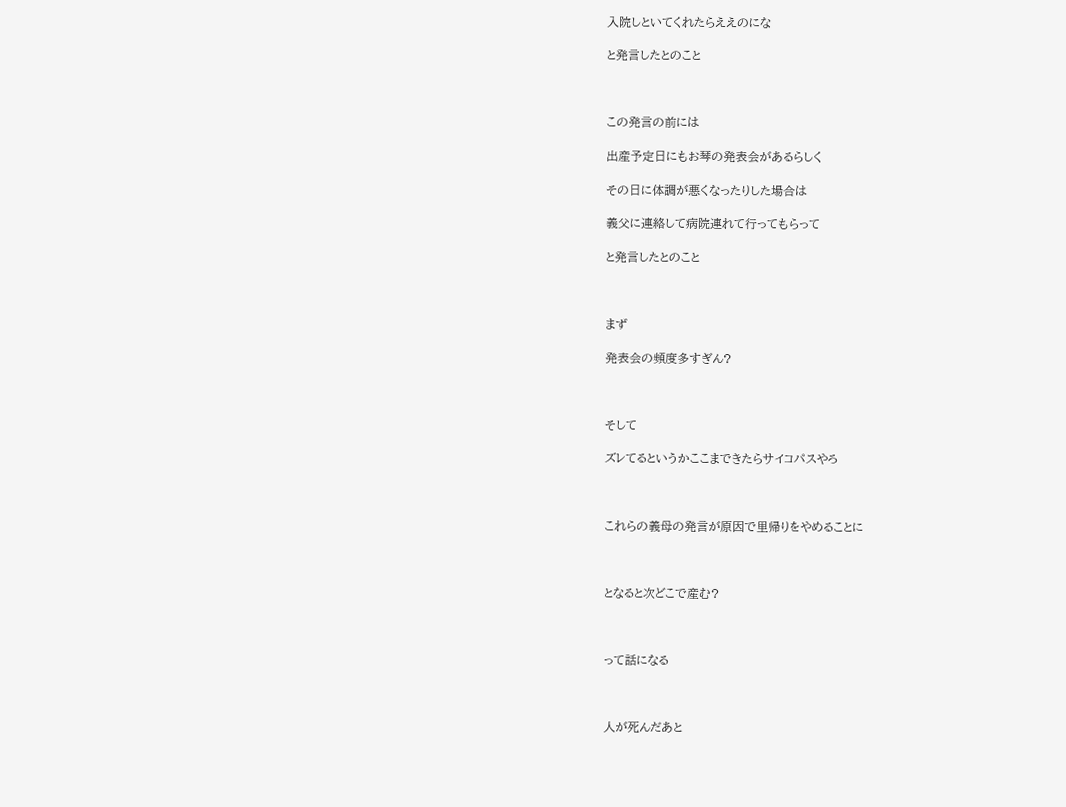入院しといてくれたらええのにな

と発言したとのこと



この発言の前には

出産予定日にもお琴の発表会があるらしく

その日に体調が悪くなったりした場合は

義父に連絡して病院連れて行ってもらって

と発言したとのこと



まず

発表会の頻度多すぎん?



そして

ズレてるというかここまできたらサイコパスやろ



これらの義母の発言が原因で里帰りをやめることに



となると次どこで産む?



って話になる



人が死んだあと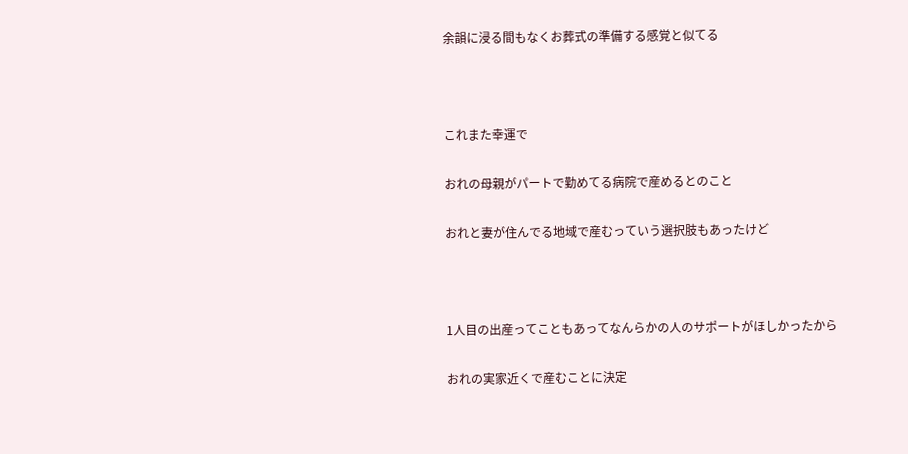余韻に浸る間もなくお葬式の準備する感覚と似てる



これまた幸運で

おれの母親がパートで勤めてる病院で産めるとのこと

おれと妻が住んでる地域で産むっていう選択肢もあったけど



1人目の出産ってこともあってなんらかの人のサポートがほしかったから

おれの実家近くで産むことに決定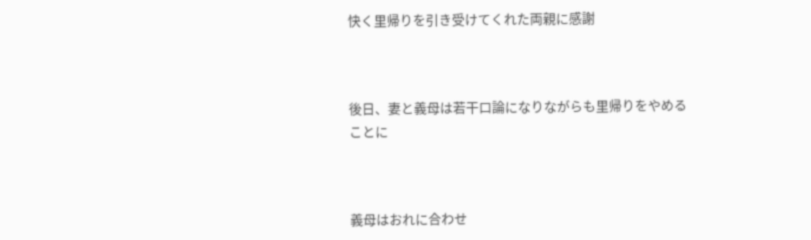快く里帰りを引き受けてくれた両親に感謝



後日、妻と義母は若干口論になりながらも里帰りをやめることに



義母はおれに合わせ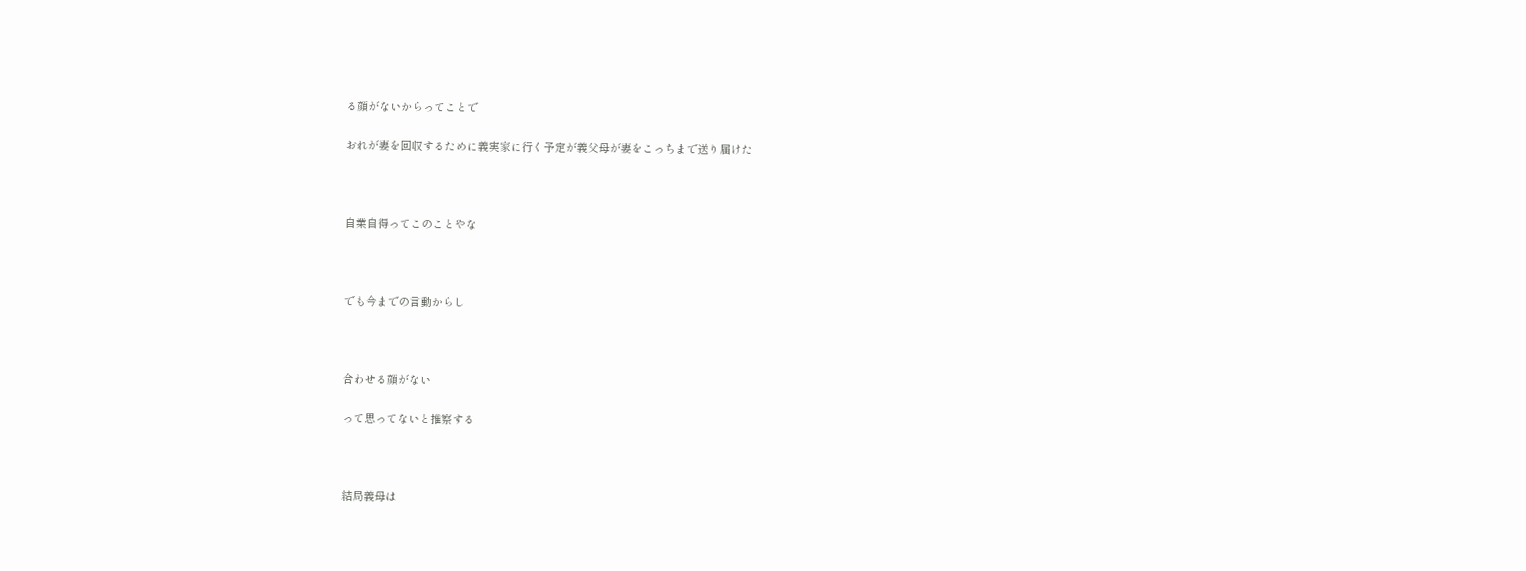る顔がないからってことで

おれが妻を回収するために義実家に行く予定が義父母が妻をこっちまで送り届けた



自業自得ってこのことやな



でも今までの言動からし



合わせる顔がない

って思ってないと推察する



結局義母は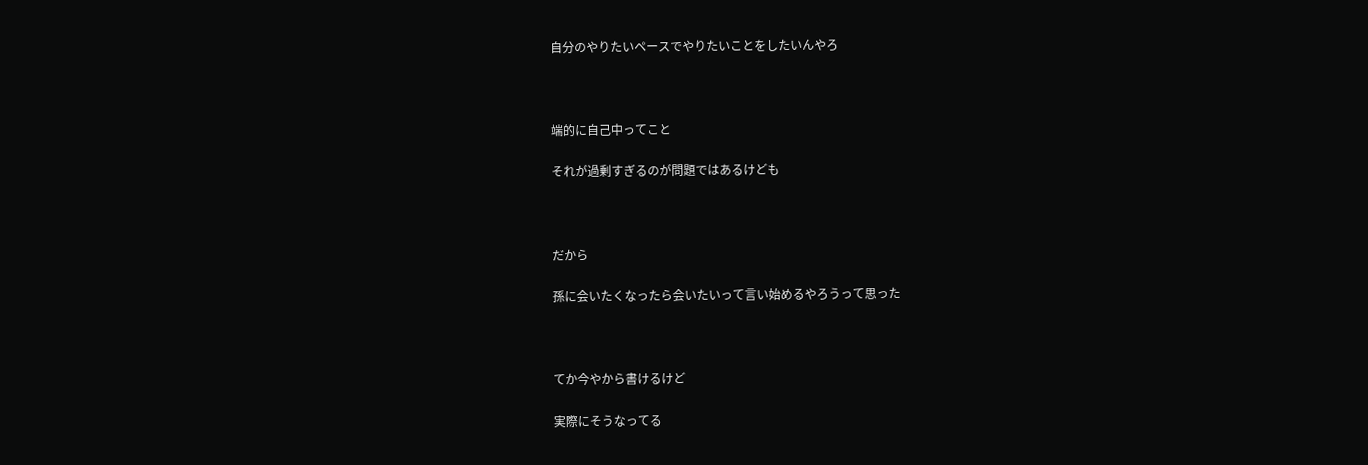自分のやりたいペースでやりたいことをしたいんやろ



端的に自己中ってこと

それが過剰すぎるのが問題ではあるけども



だから

孫に会いたくなったら会いたいって言い始めるやろうって思った



てか今やから書けるけど

実際にそうなってる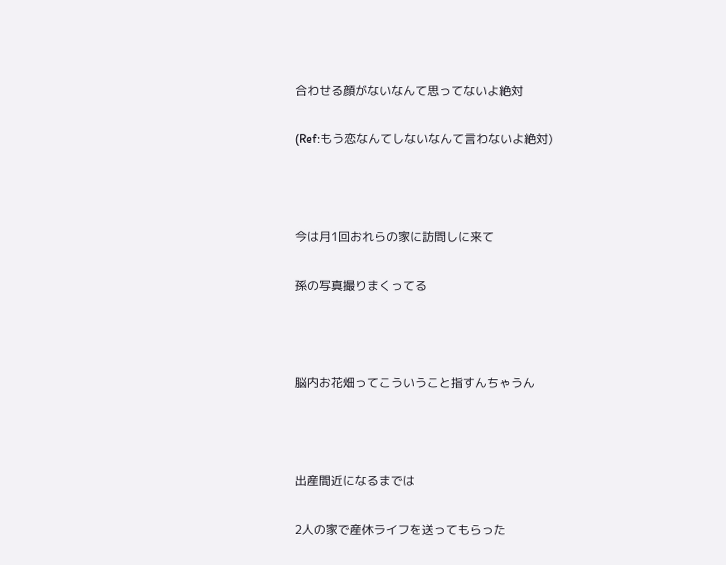合わせる顔がないなんて思ってないよ絶対

(Ref:もう恋なんてしないなんて言わないよ絶対)



今は月1回おれらの家に訪問しに来て

孫の写真撮りまくってる



脳内お花畑ってこういうこと指すんちゃうん



出産間近になるまでは

2人の家で産休ライフを送ってもらった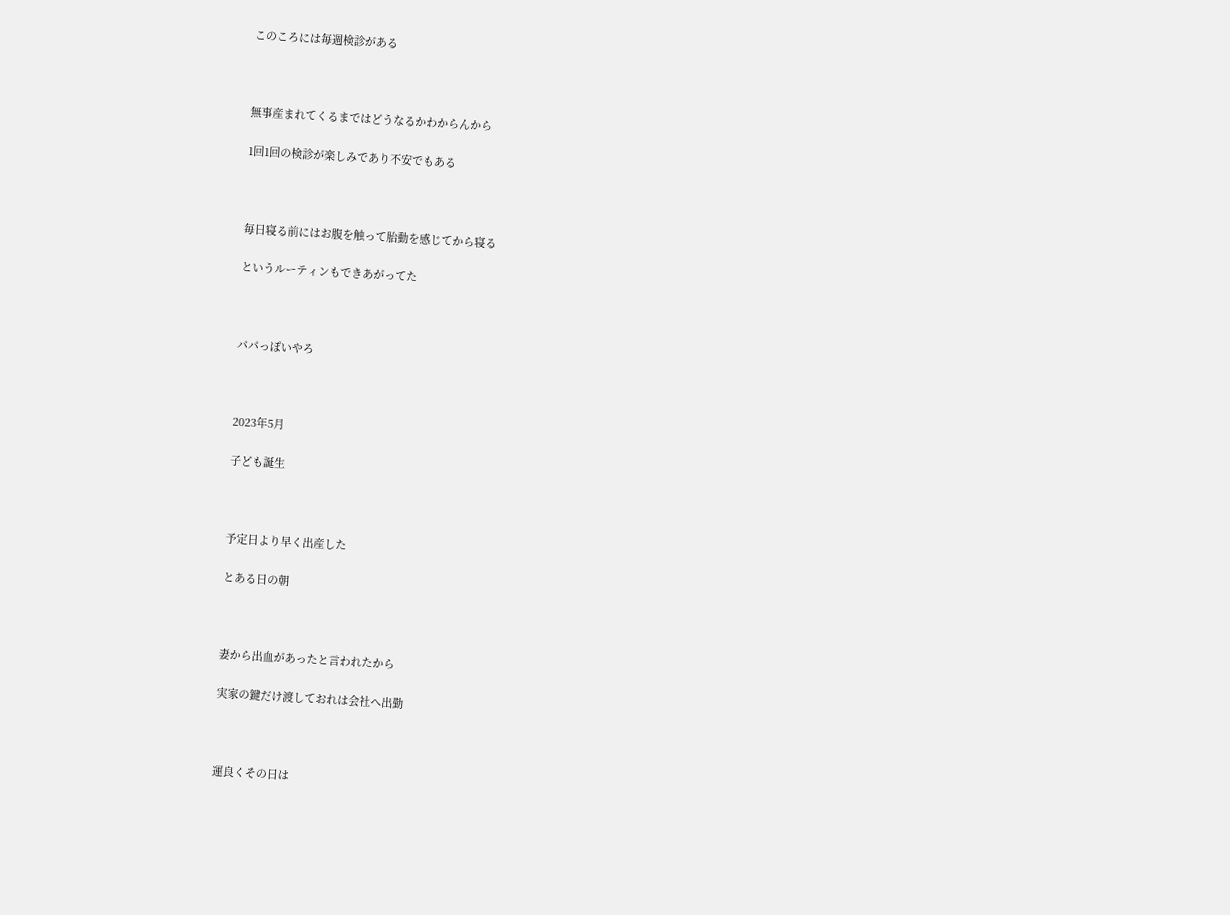このころには毎週検診がある



無事産まれてくるまではどうなるかわからんから

1回1回の検診が楽しみであり不安でもある



毎日寝る前にはお腹を触って胎動を感じてから寝る

というルーティンもできあがってた



パパっぽいやろ



2023年5月

子ども誕生



予定日より早く出産した

とある日の朝



妻から出血があったと言われたから

実家の鍵だけ渡しておれは会社へ出勤



運良くその日は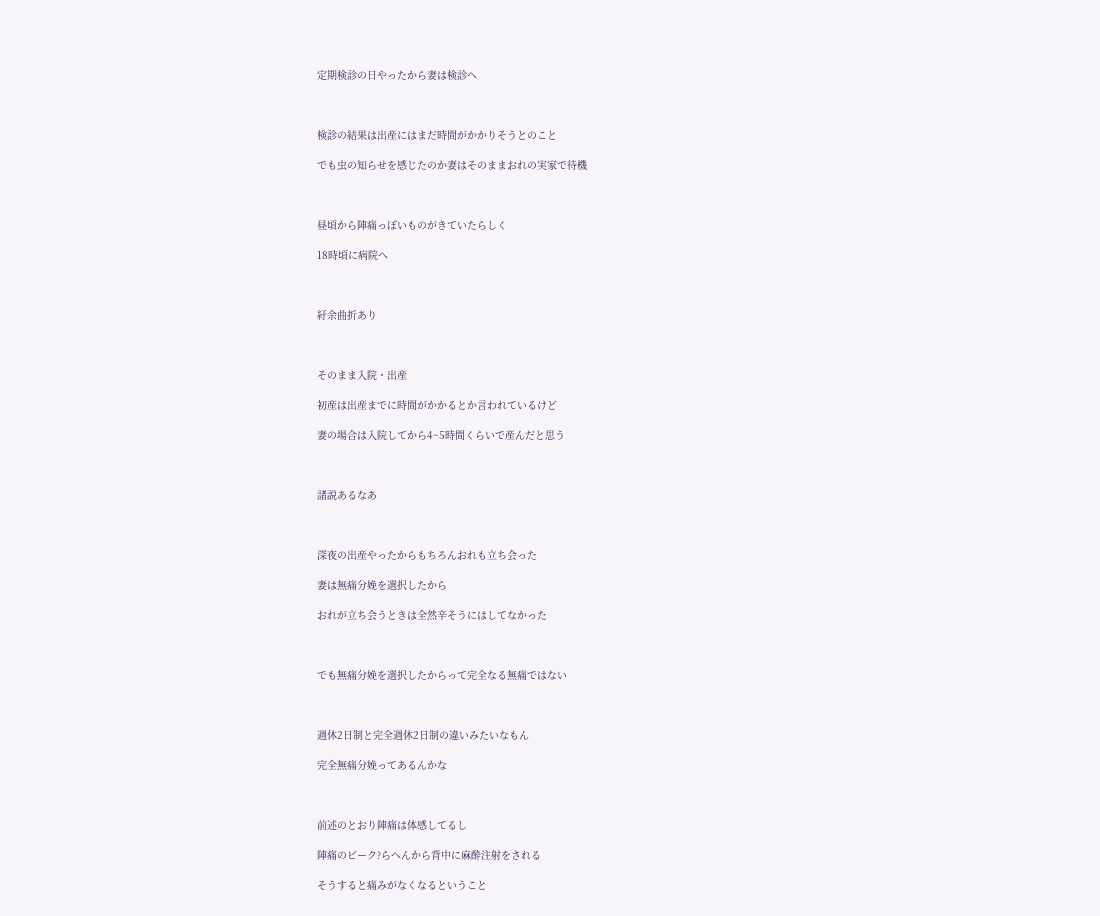定期検診の日やったから妻は検診へ



検診の結果は出産にはまだ時間がかかりそうとのこと

でも虫の知らせを感じたのか妻はそのままおれの実家で待機



昼頃から陣痛っぽいものがきていたらしく

18時頃に病院へ



紆余曲折あり



そのまま入院・出産

初産は出産までに時間がかかるとか言われているけど

妻の場合は入院してから4~5時間くらいで産んだと思う



諸説あるなあ



深夜の出産やったからもちろんおれも立ち会った

妻は無痛分娩を選択したから

おれが立ち会うときは全然辛そうにはしてなかった



でも無痛分娩を選択したからって完全なる無痛ではない



週休2日制と完全週休2日制の違いみたいなもん

完全無痛分娩ってあるんかな



前述のとおり陣痛は体感してるし

陣痛のピーク?らへんから背中に麻酔注射をされる

そうすると痛みがなくなるということ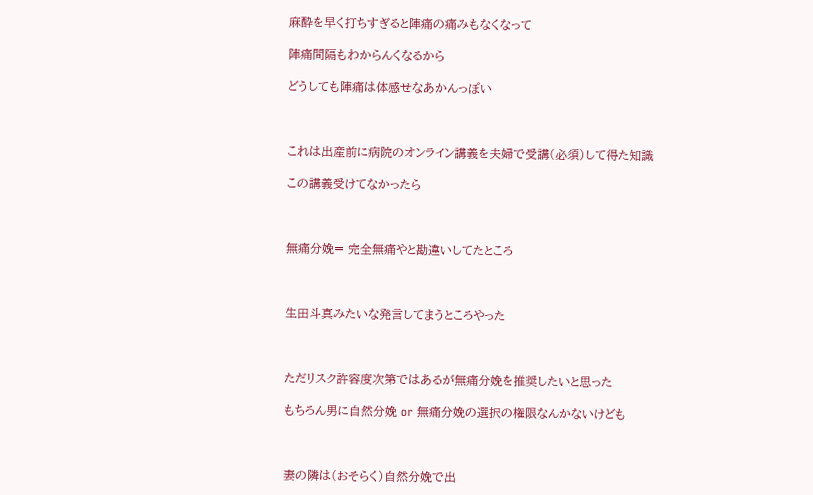麻酔を早く打ちすぎると陣痛の痛みもなくなって

陣痛間隔もわからんくなるから

どうしても陣痛は体感せなあかんっぽい



これは出産前に病院のオンライン講義を夫婦で受講(必須)して得た知識

この講義受けてなかったら



無痛分娩= 完全無痛やと勘違いしてたところ



生田斗真みたいな発言してまうところやった



ただリスク許容度次第ではあるが無痛分娩を推奨したいと思った

もちろん男に自然分娩 or 無痛分娩の選択の権限なんかないけども



妻の隣は(おそらく)自然分娩で出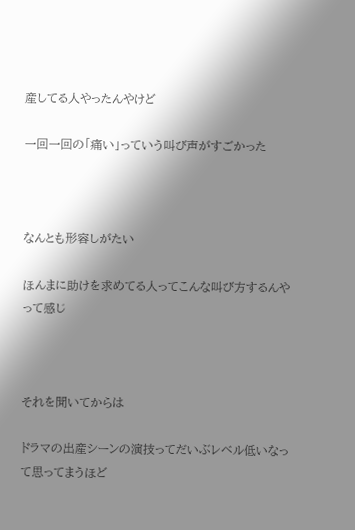産してる人やったんやけど

一回一回の「痛い」っていう叫び声がすごかった



なんとも形容しがたい

ほんまに助けを求めてる人ってこんな叫び方するんやって感じ



それを聞いてからは

ドラマの出産シーンの演技ってだいぶレベル低いなって思ってまうほど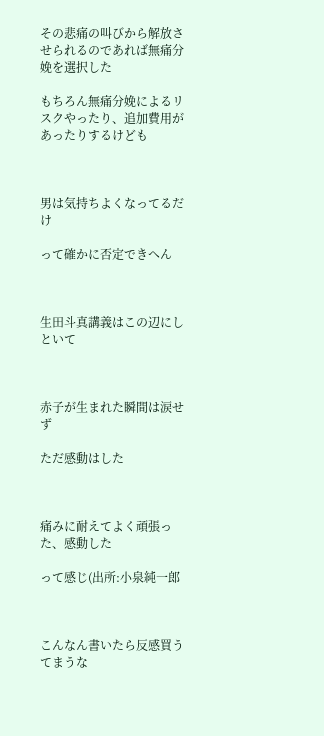その悲痛の叫びから解放させられるのであれば無痛分娩を選択した

もちろん無痛分娩によるリスクやったり、追加費用があったりするけども



男は気持ちよくなってるだけ

って確かに否定できへん



生田斗真講義はこの辺にしといて



赤子が生まれた瞬間は涙せず

ただ感動はした



痛みに耐えてよく頑張った、感動した

って感じ(出所:小泉純一郎



こんなん書いたら反感買うてまうな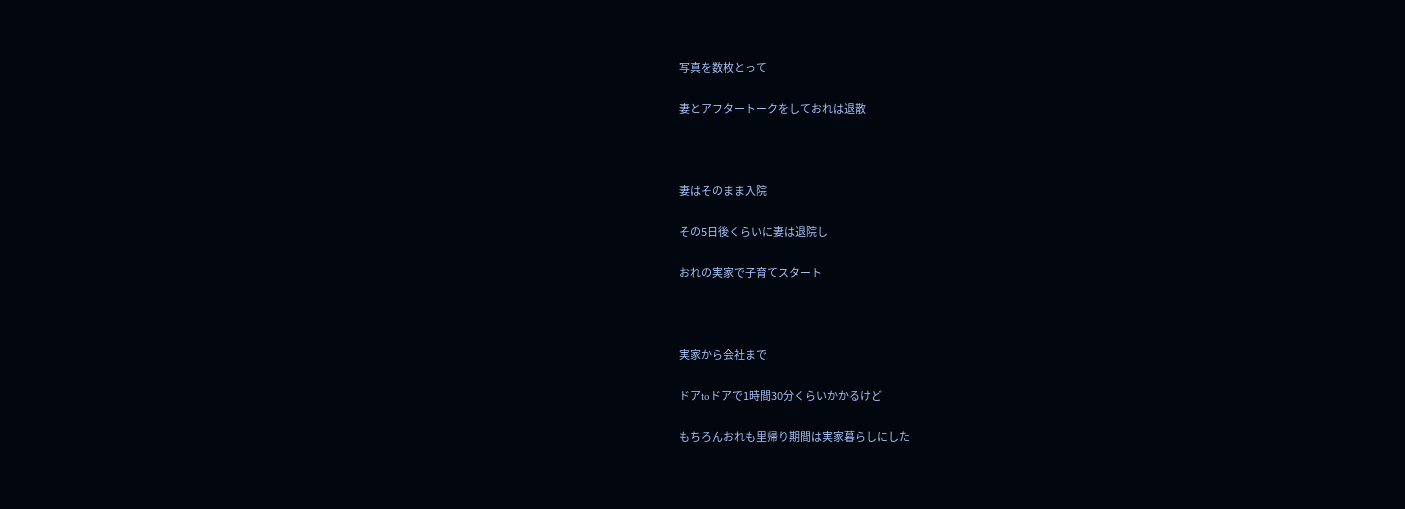写真を数枚とって

妻とアフタートークをしておれは退散



妻はそのまま入院

その5日後くらいに妻は退院し

おれの実家で子育てスタート



実家から会社まで

ドアtoドアで1時間30分くらいかかるけど

もちろんおれも里帰り期間は実家暮らしにした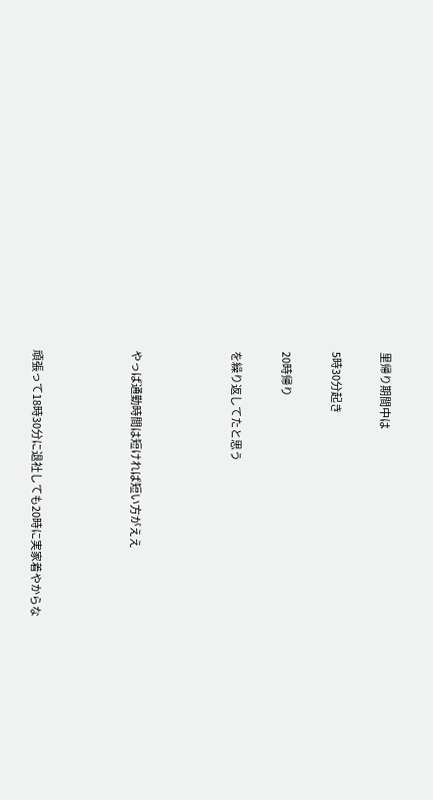里帰り期間中は

5時30分起き

20時帰り

を繰り返してたと思う



やっぱ通勤時間は短ければ短い方がええ



頑張って18時30分に退社しても20時に実家着やからな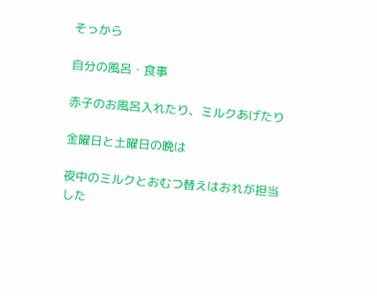そっから

自分の風呂・食事

赤子のお風呂入れたり、ミルクあげたり

金曜日と土曜日の晩は

夜中のミルクとおむつ替えはおれが担当した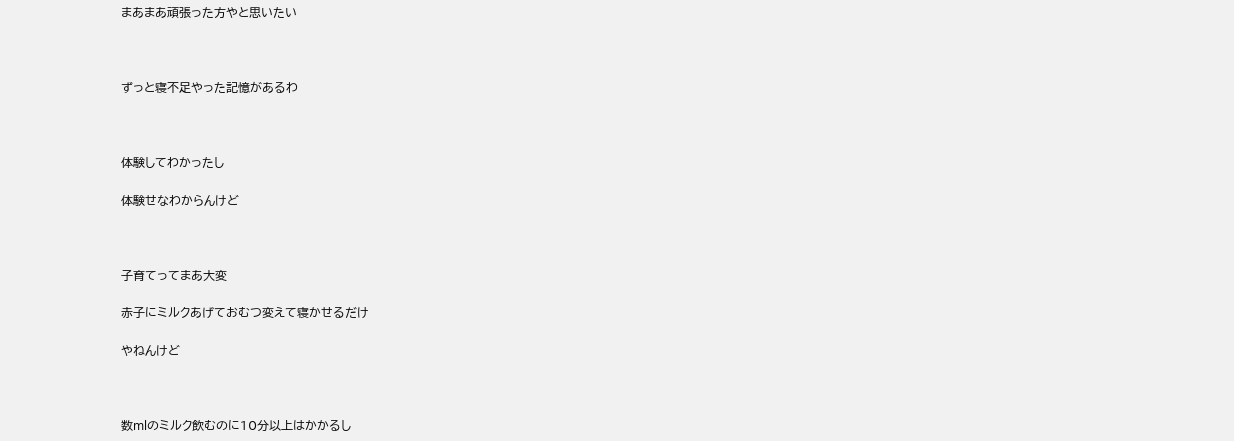まあまあ頑張った方やと思いたい



ずっと寝不足やった記憶があるわ



体験してわかったし

体験せなわからんけど



子育てってまあ大変

赤子にミルクあげておむつ変えて寝かせるだけ

やねんけど



数mlのミルク飲むのに10分以上はかかるし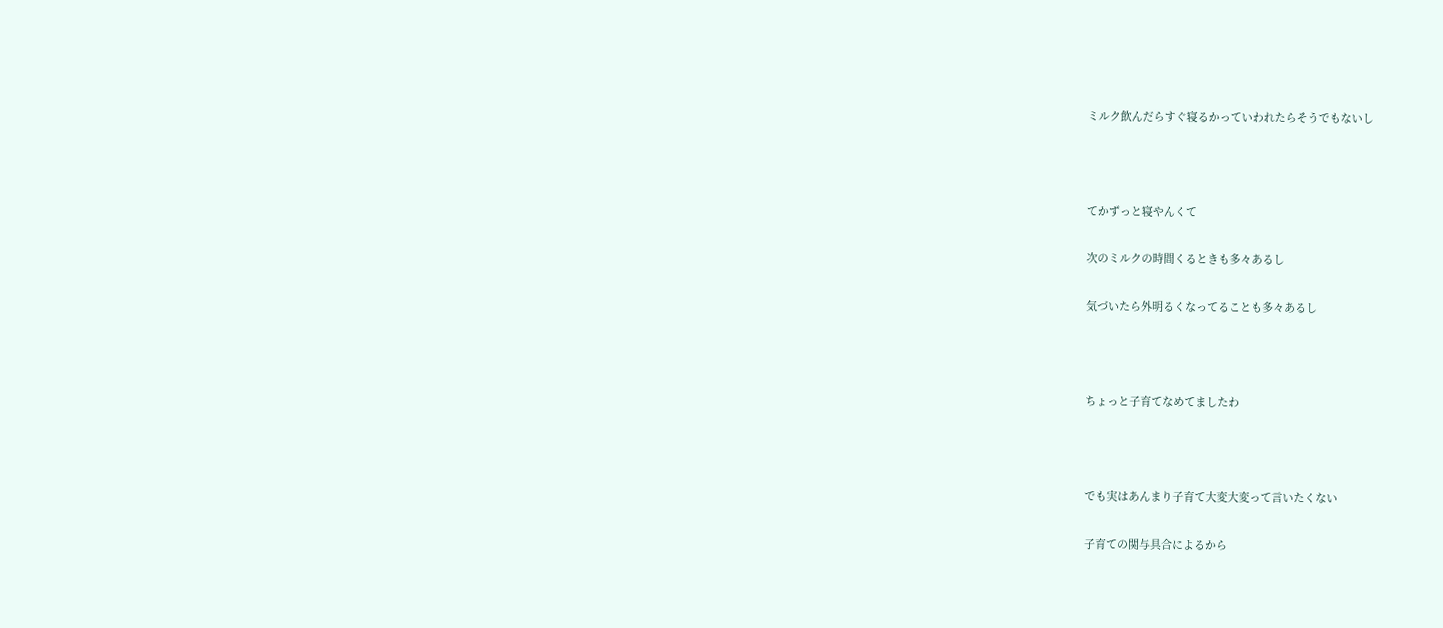ミルク飲んだらすぐ寝るかっていわれたらそうでもないし



てかずっと寝やんくて

次のミルクの時間くるときも多々あるし

気づいたら外明るくなってることも多々あるし



ちょっと子育てなめてましたわ



でも実はあんまり子育て大変大変って言いたくない

子育ての関与具合によるから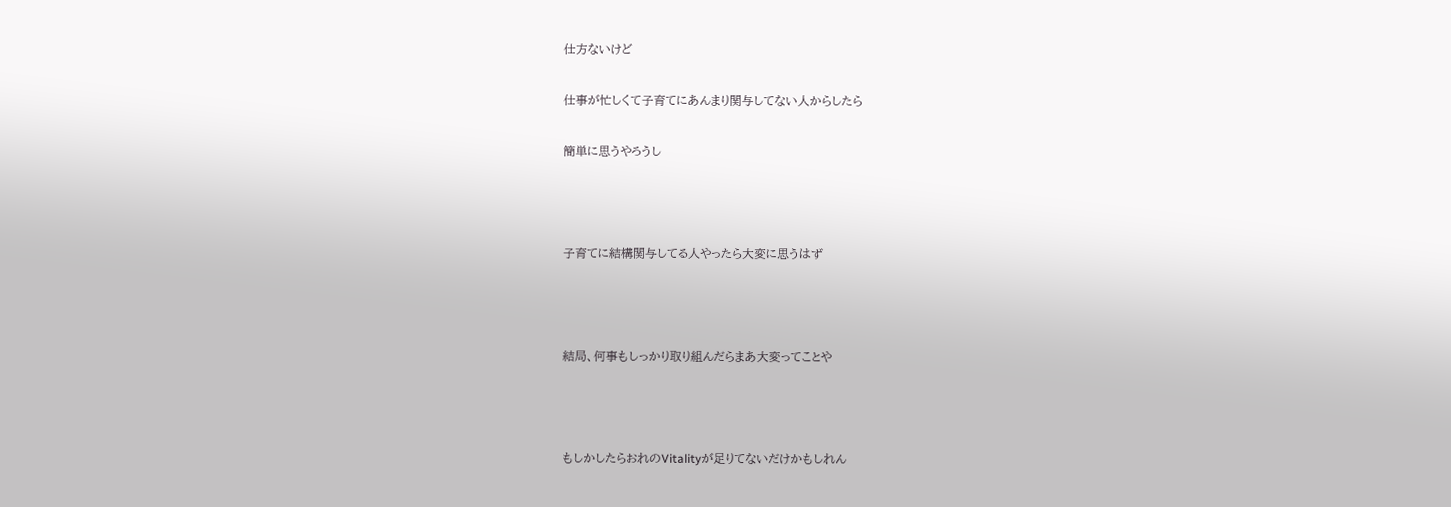仕方ないけど

仕事が忙しくて子育てにあんまり関与してない人からしたら

簡単に思うやろうし



子育てに結構関与してる人やったら大変に思うはず



結局、何事もしっかり取り組んだらまあ大変ってことや



もしかしたらおれのVitalityが足りてないだけかもしれん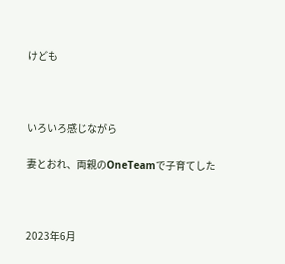けども



いろいろ感じながら

妻とおれ、両親のOneTeamで子育てした



2023年6月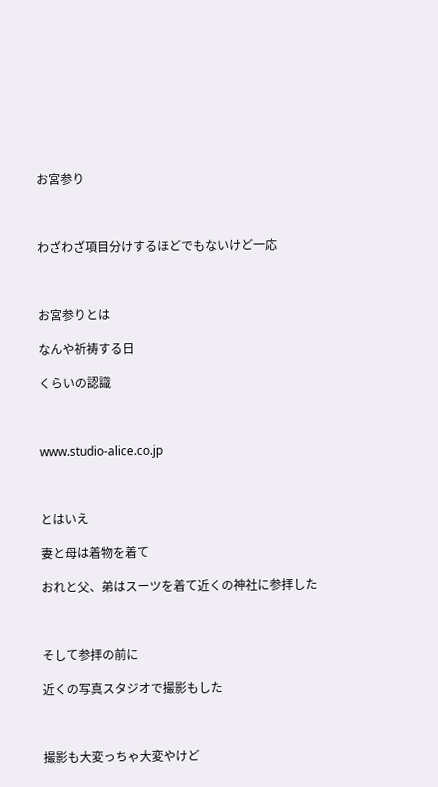お宮参り



わざわざ項目分けするほどでもないけど一応



お宮参りとは

なんや祈祷する日

くらいの認識



www.studio-alice.co.jp



とはいえ

妻と母は着物を着て

おれと父、弟はスーツを着て近くの神社に参拝した



そして参拝の前に

近くの写真スタジオで撮影もした



撮影も大変っちゃ大変やけど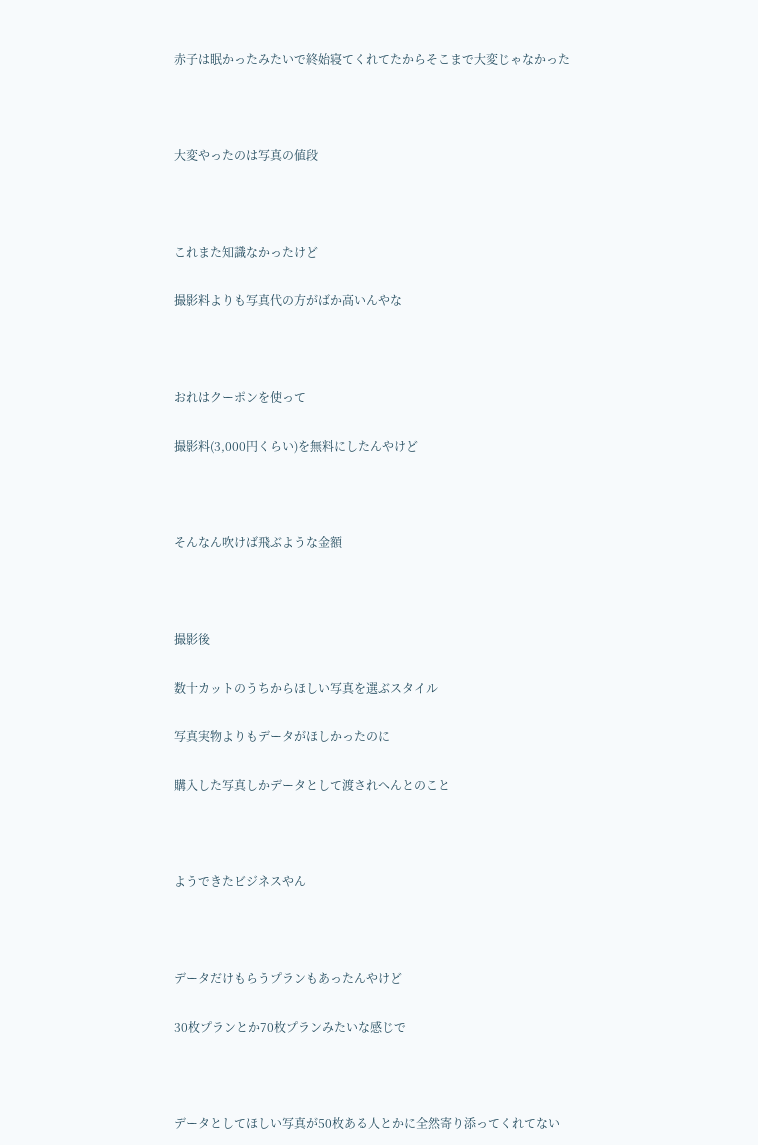赤子は眠かったみたいで終始寝てくれてたからそこまで大変じゃなかった



大変やったのは写真の値段



これまた知識なかったけど

撮影料よりも写真代の方がばか高いんやな



おれはクーポンを使って

撮影料(3,000円くらい)を無料にしたんやけど



そんなん吹けば飛ぶような金額



撮影後

数十カットのうちからほしい写真を選ぶスタイル

写真実物よりもデータがほしかったのに

購入した写真しかデータとして渡されへんとのこと



ようできたビジネスやん



データだけもらうプランもあったんやけど

30枚プランとか70枚プランみたいな感じで



データとしてほしい写真が50枚ある人とかに全然寄り添ってくれてない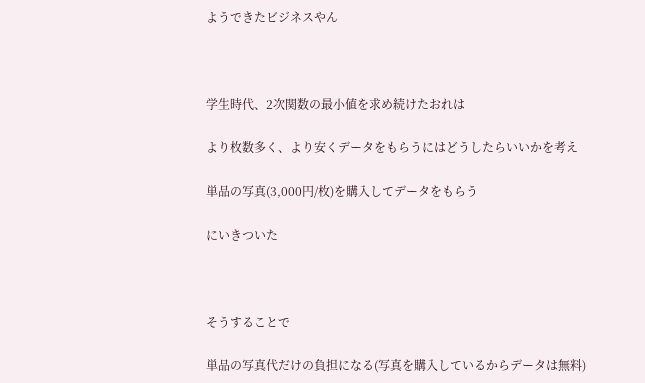ようできたビジネスやん



学生時代、2次関数の最小値を求め続けたおれは

より枚数多く、より安くデータをもらうにはどうしたらいいかを考え

単品の写真(3,000円/枚)を購入してデータをもらう

にいきついた



そうすることで

単品の写真代だけの負担になる(写真を購入しているからデータは無料)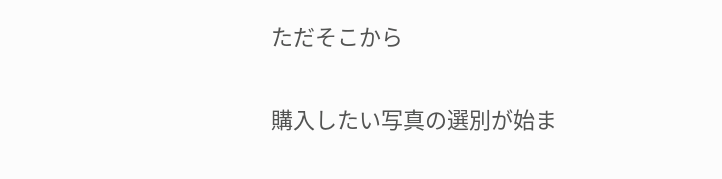ただそこから

購入したい写真の選別が始ま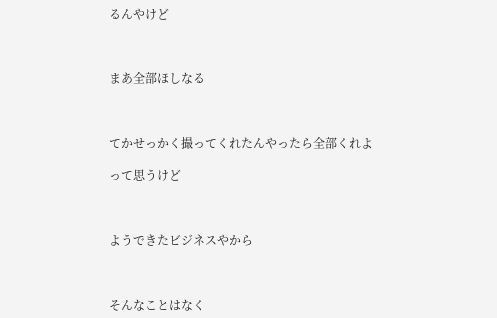るんやけど



まあ全部ほしなる



てかせっかく撮ってくれたんやったら全部くれよ

って思うけど



ようできたビジネスやから



そんなことはなく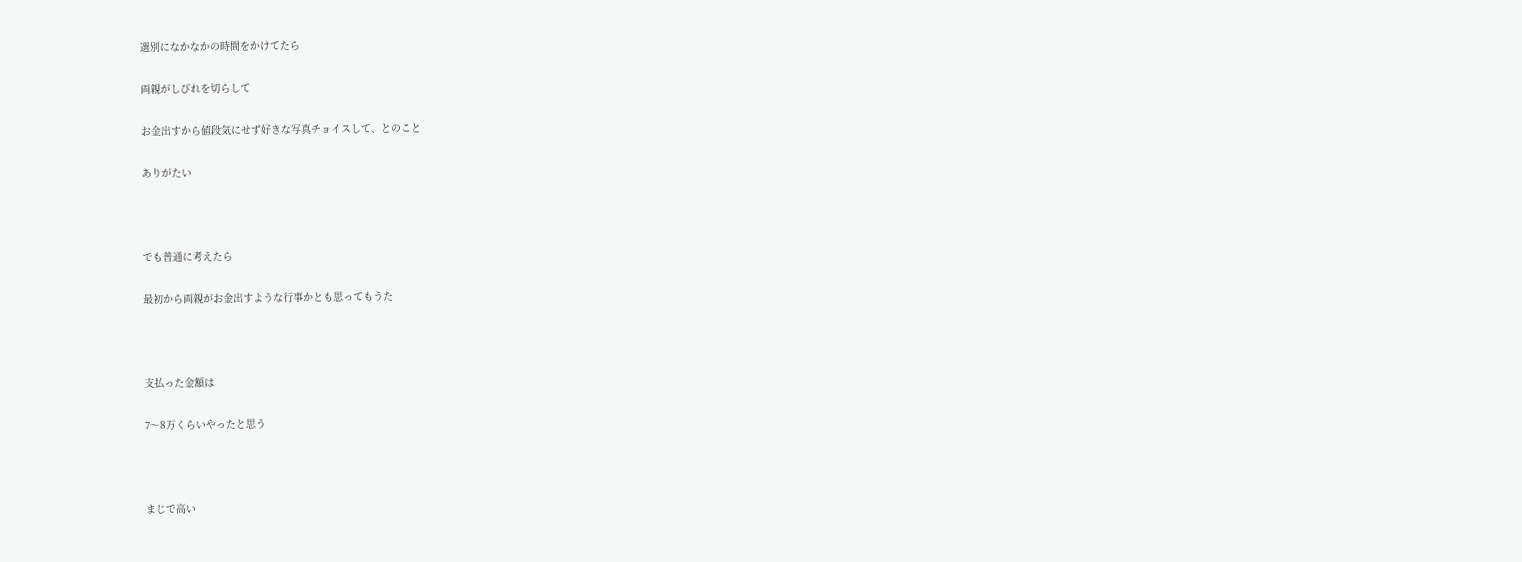選別になかなかの時間をかけてたら

両親がしびれを切らして

お金出すから値段気にせず好きな写真チョイスして、とのこと

ありがたい



でも普通に考えたら

最初から両親がお金出すような行事かとも思ってもうた



支払った金額は

7〜8万くらいやったと思う



まじで高い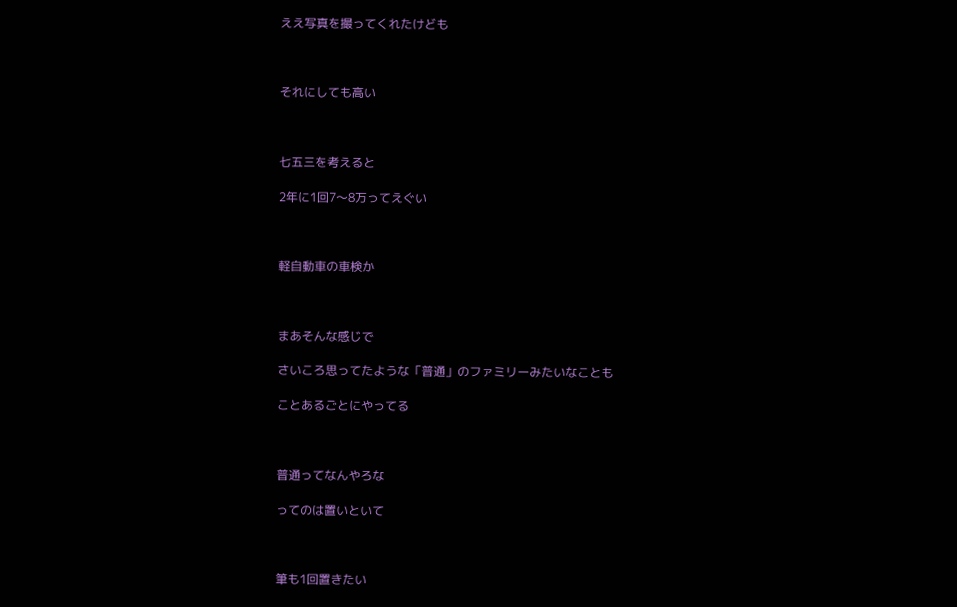ええ写真を撮ってくれたけども



それにしても高い



七五三を考えると

2年に1回7〜8万ってえぐい



軽自動車の車検か



まあそんな感じで

さいころ思ってたような「普通」のファミリーみたいなことも

ことあるごとにやってる



普通ってなんやろな

ってのは置いといて



筆も1回置きたい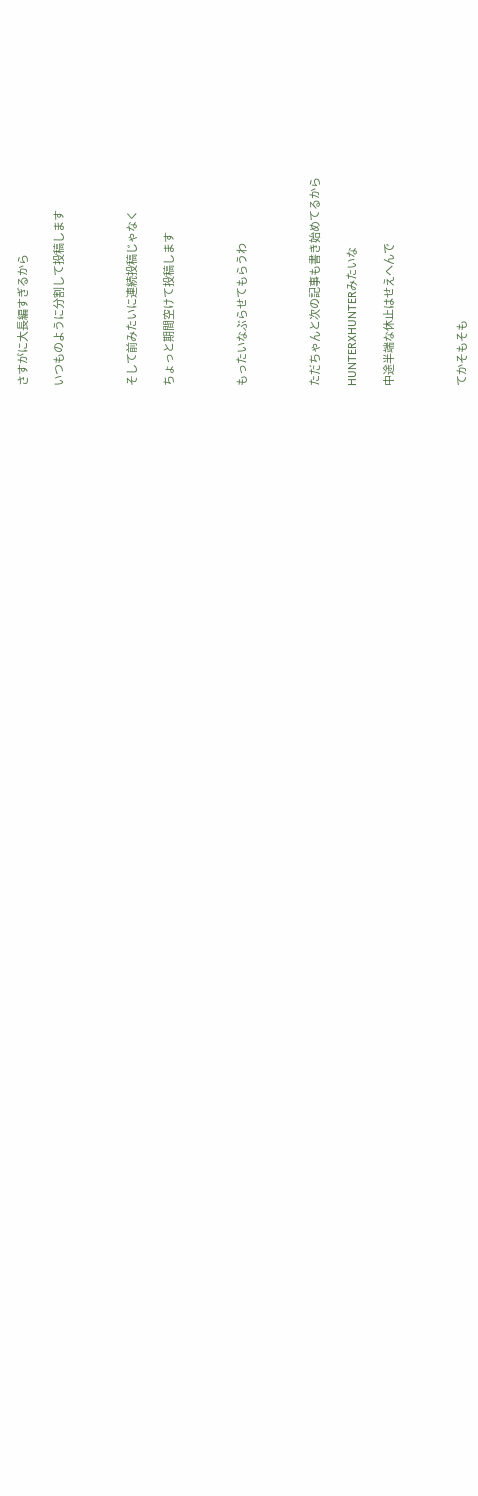さすがに大長編すぎるから

いつものように分割して投稿します



そして前みたいに連続投稿じゃなく

ちょっと期間空けて投稿します



もったいなぶらせてもらうわ



ただちゃんと次の記事も書き始めてるから

HUNTERXHUNTERみたいな

中途半端な休止はせえへんで



てかそもそも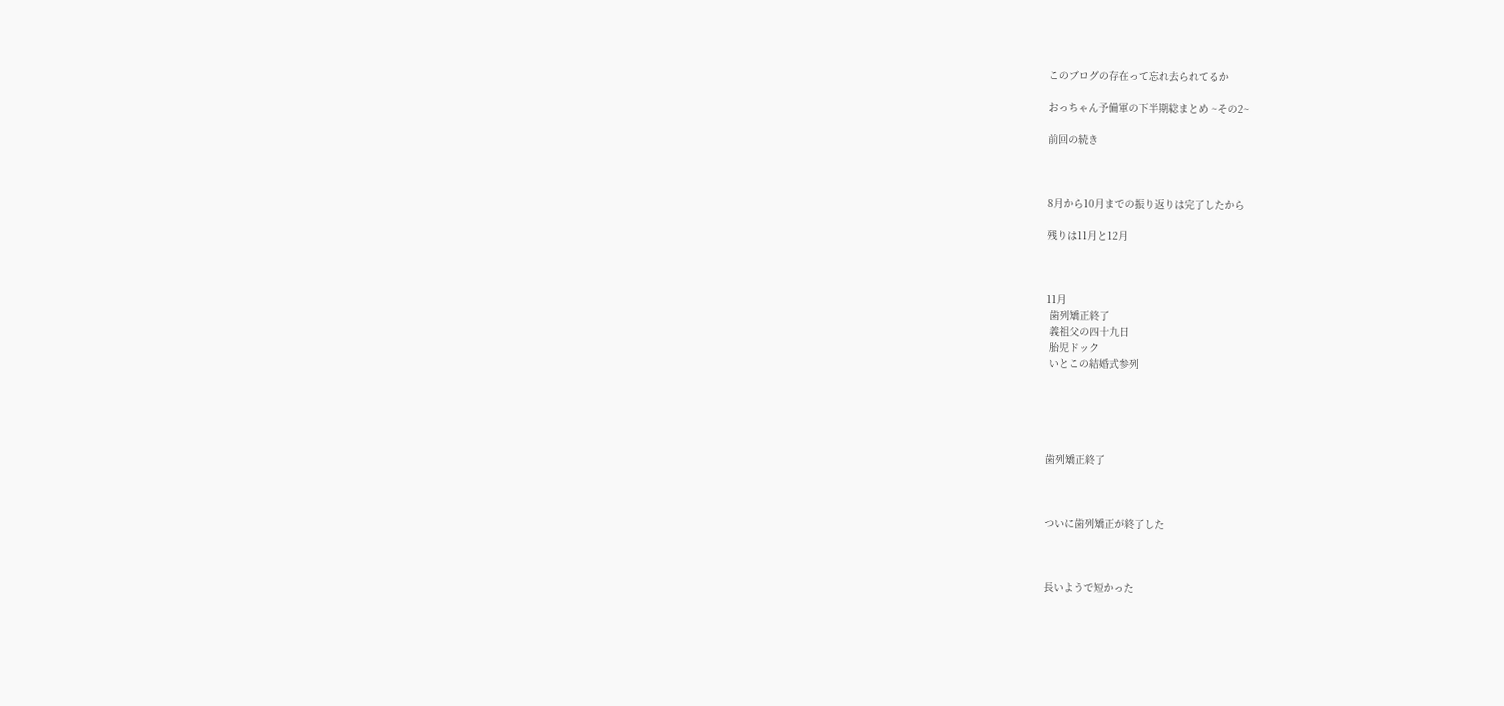このブログの存在って忘れ去られてるか

おっちゃん予備軍の下半期総まとめ ~その2~

前回の続き



8月から10月までの振り返りは完了したから

残りは11月と12月



11月
 歯列矯正終了
 義祖父の四十九日
 胎児ドック
 いとこの結婚式参列





歯列矯正終了



ついに歯列矯正が終了した



長いようで短かった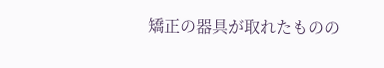矯正の器具が取れたものの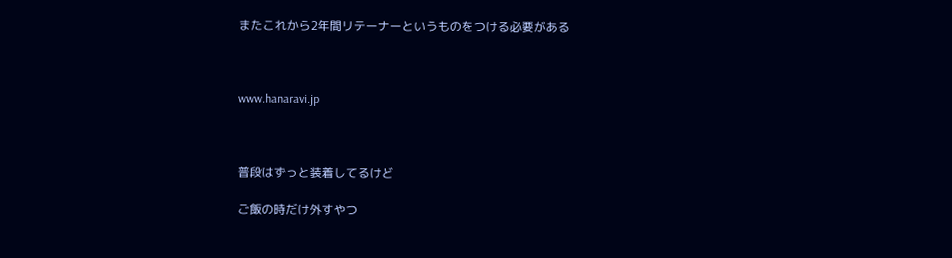またこれから2年間リテーナーというものをつける必要がある



www.hanaravi.jp



普段はずっと装着してるけど

ご飯の時だけ外すやつ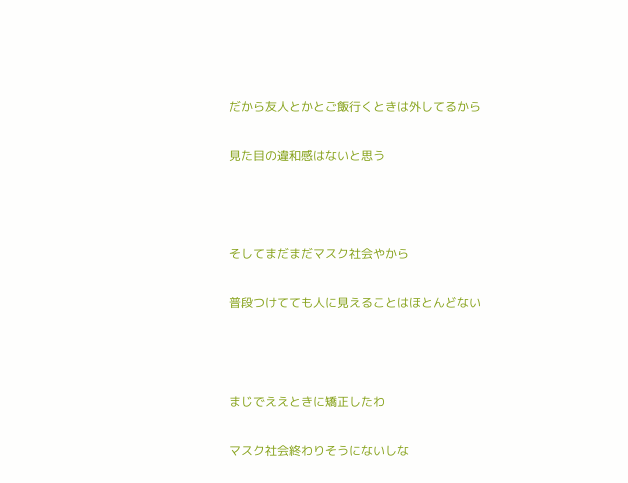だから友人とかとご飯行くときは外してるから

見た目の違和感はないと思う



そしてまだまだマスク社会やから

普段つけてても人に見えることはほとんどない



まじでええときに矯正したわ

マスク社会終わりそうにないしな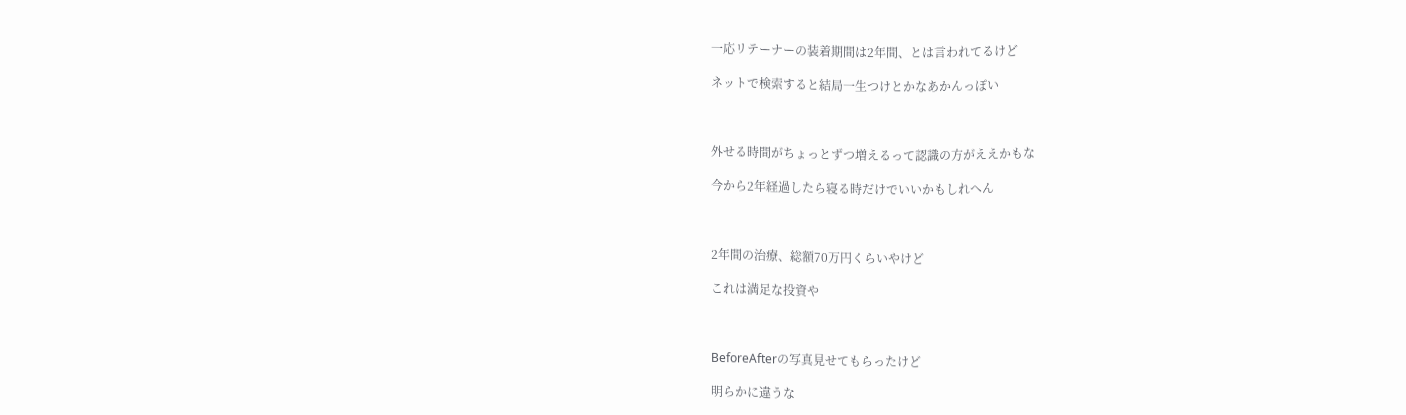一応リテーナーの装着期間は2年間、とは言われてるけど

ネットで検索すると結局一生つけとかなあかんっぽい



外せる時間がちょっとずつ増えるって認識の方がええかもな

今から2年経過したら寝る時だけでいいかもしれへん



2年間の治療、総額70万円くらいやけど

これは満足な投資や



BeforeAfterの写真見せてもらったけど

明らかに違うな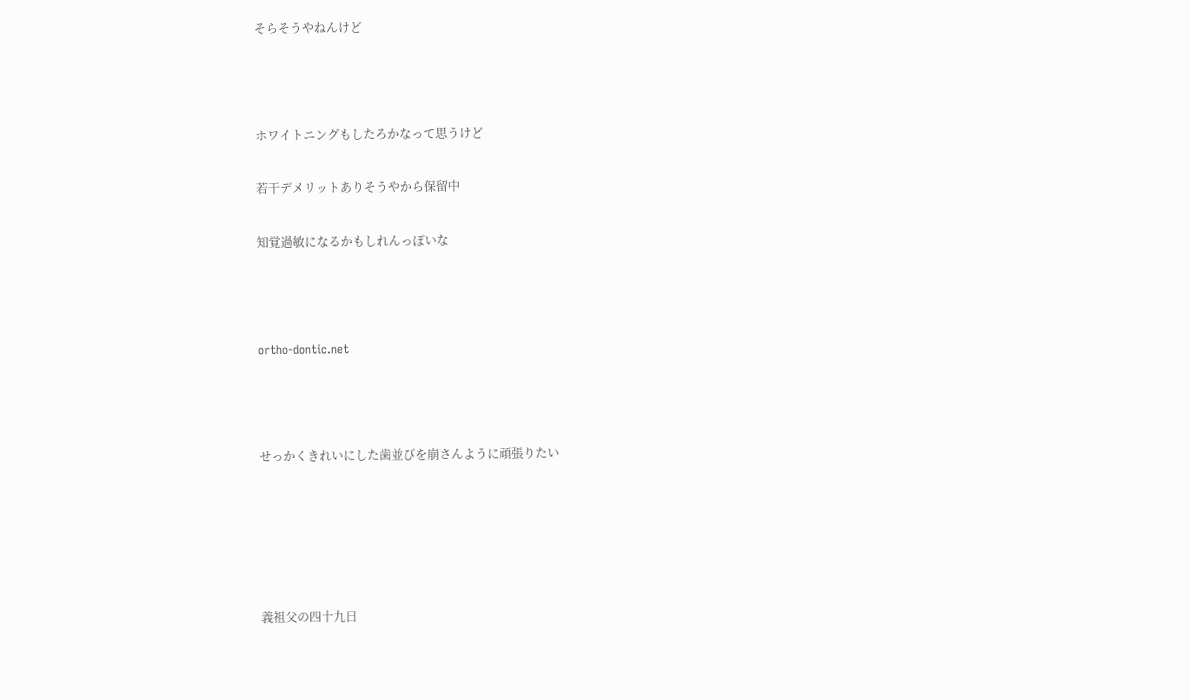そらそうやねんけど



ホワイトニングもしたろかなって思うけど

若干デメリットありそうやから保留中

知覚過敏になるかもしれんっぽいな



ortho-dontic.net



せっかくきれいにした歯並びを崩さんように頑張りたい





義祖父の四十九日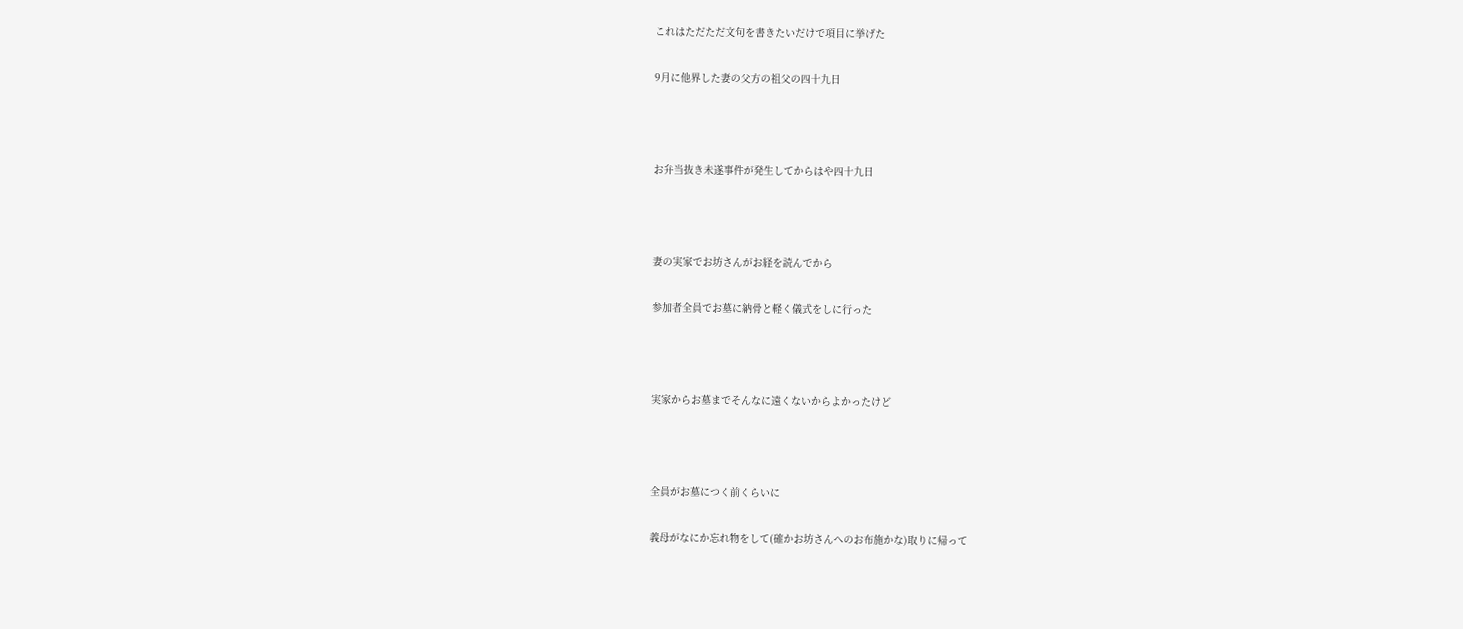これはただただ文句を書きたいだけで項目に挙げた

9月に他界した妻の父方の祖父の四十九日



お弁当抜き未遂事件が発生してからはや四十九日



妻の実家でお坊さんがお経を読んでから

参加者全員でお墓に納骨と軽く儀式をしに行った



実家からお墓までそんなに遠くないからよかったけど



全員がお墓につく前くらいに

義母がなにか忘れ物をして(確かお坊さんへのお布施かな)取りに帰って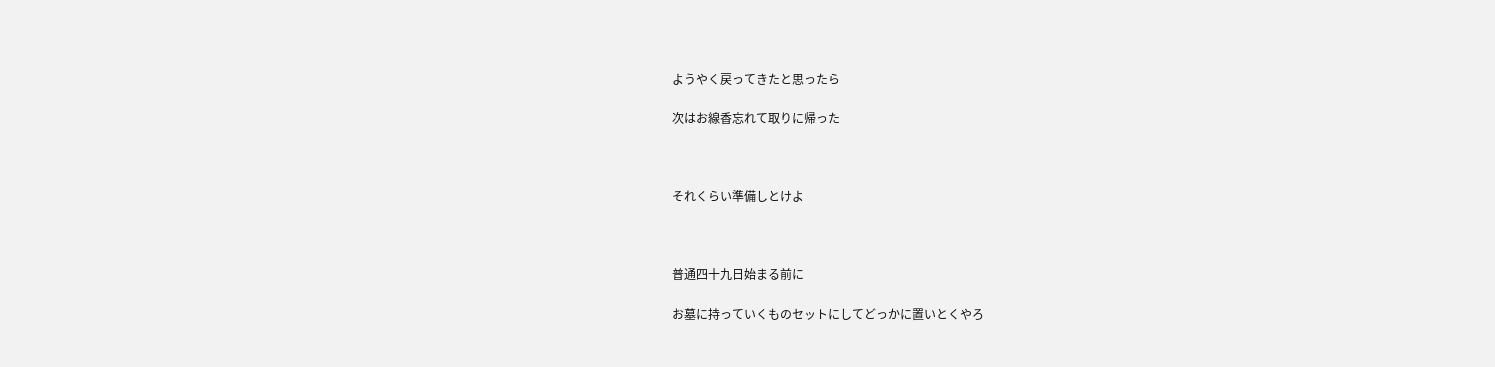ようやく戻ってきたと思ったら

次はお線香忘れて取りに帰った



それくらい準備しとけよ



普通四十九日始まる前に

お墓に持っていくものセットにしてどっかに置いとくやろ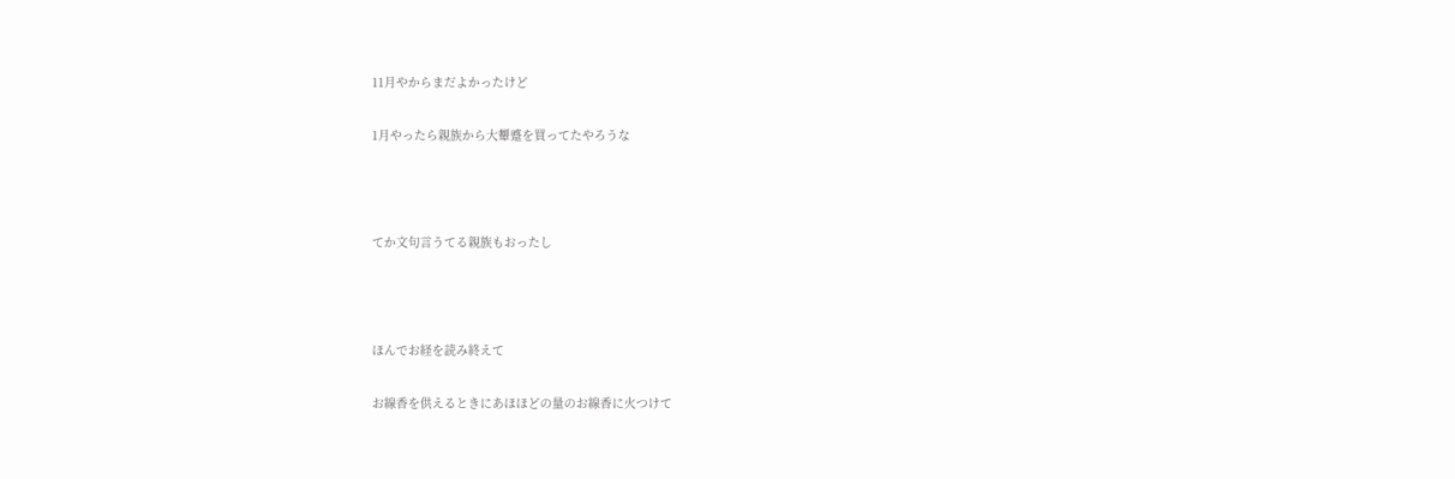11月やからまだよかったけど

1月やったら親族から大顰蹙を買ってたやろうな



てか文句言うてる親族もおったし



ほんでお経を読み終えて

お線香を供えるときにあほほどの量のお線香に火つけて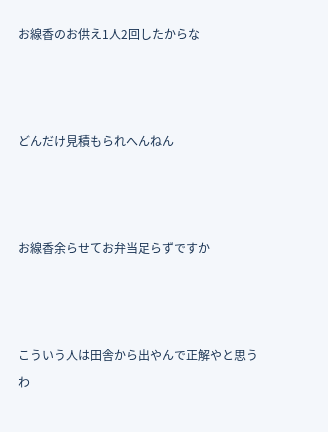お線香のお供え1人2回したからな



どんだけ見積もられへんねん



お線香余らせてお弁当足らずですか



こういう人は田舎から出やんで正解やと思うわ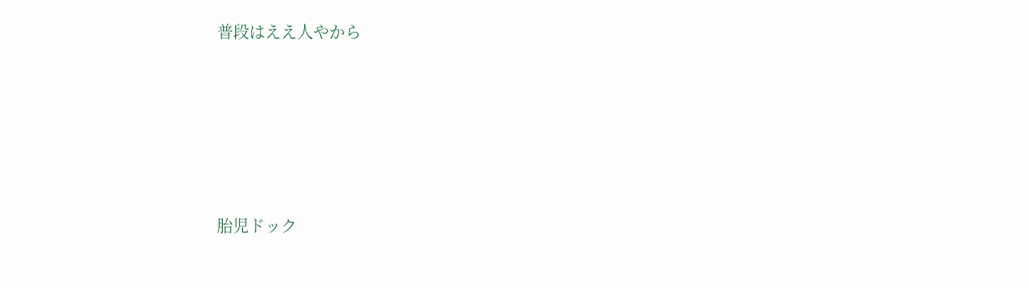普段はええ人やから





胎児ドック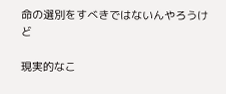命の選別をすべきではないんやろうけど

現実的なこ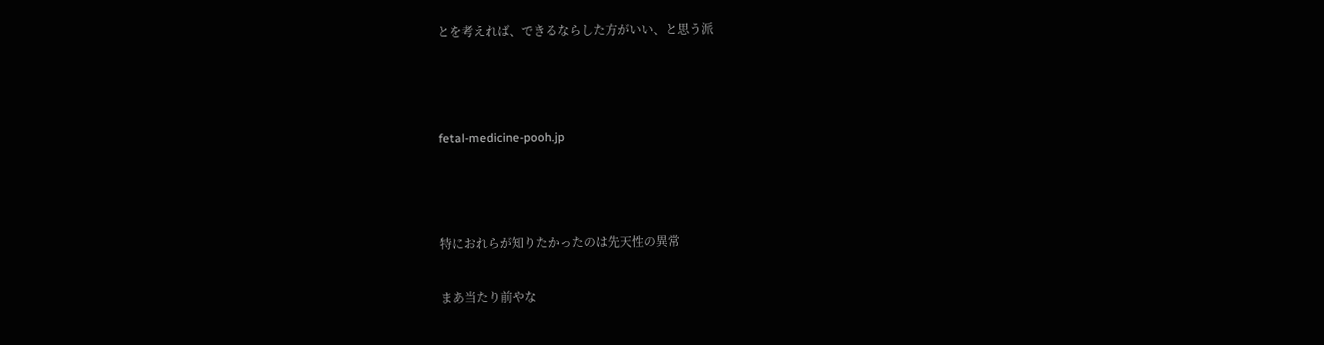とを考えれば、できるならした方がいい、と思う派



fetal-medicine-pooh.jp



特におれらが知りたかったのは先天性の異常

まあ当たり前やな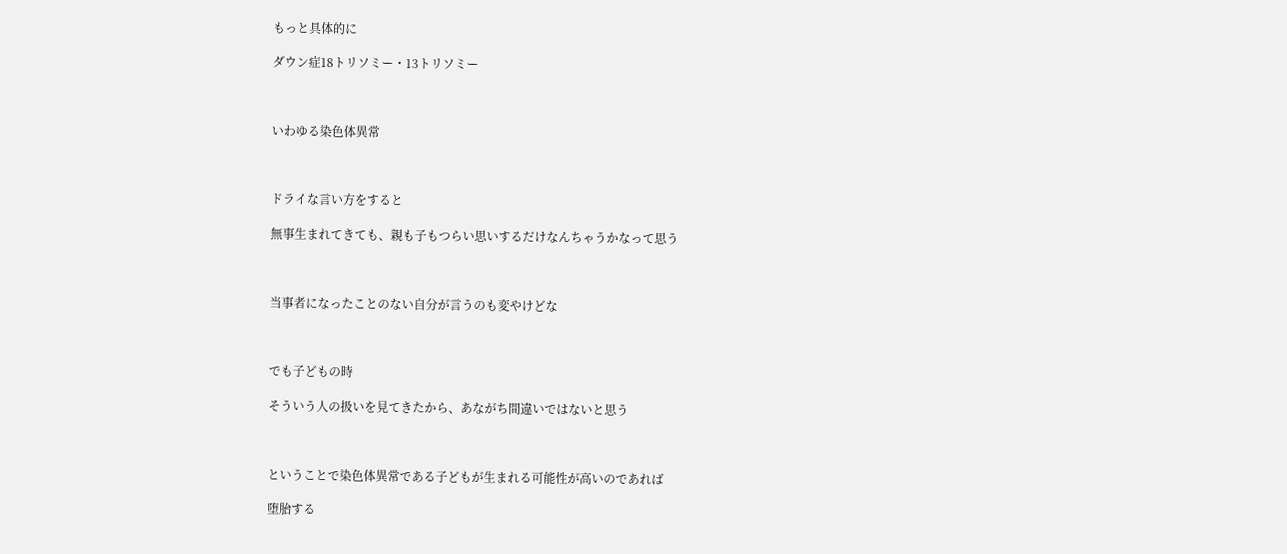もっと具体的に

ダウン症18トリソミー・13トリソミー



いわゆる染色体異常



ドライな言い方をすると

無事生まれてきても、親も子もつらい思いするだけなんちゃうかなって思う



当事者になったことのない自分が言うのも変やけどな



でも子どもの時

そういう人の扱いを見てきたから、あながち間違いではないと思う



ということで染色体異常である子どもが生まれる可能性が高いのであれば

堕胎する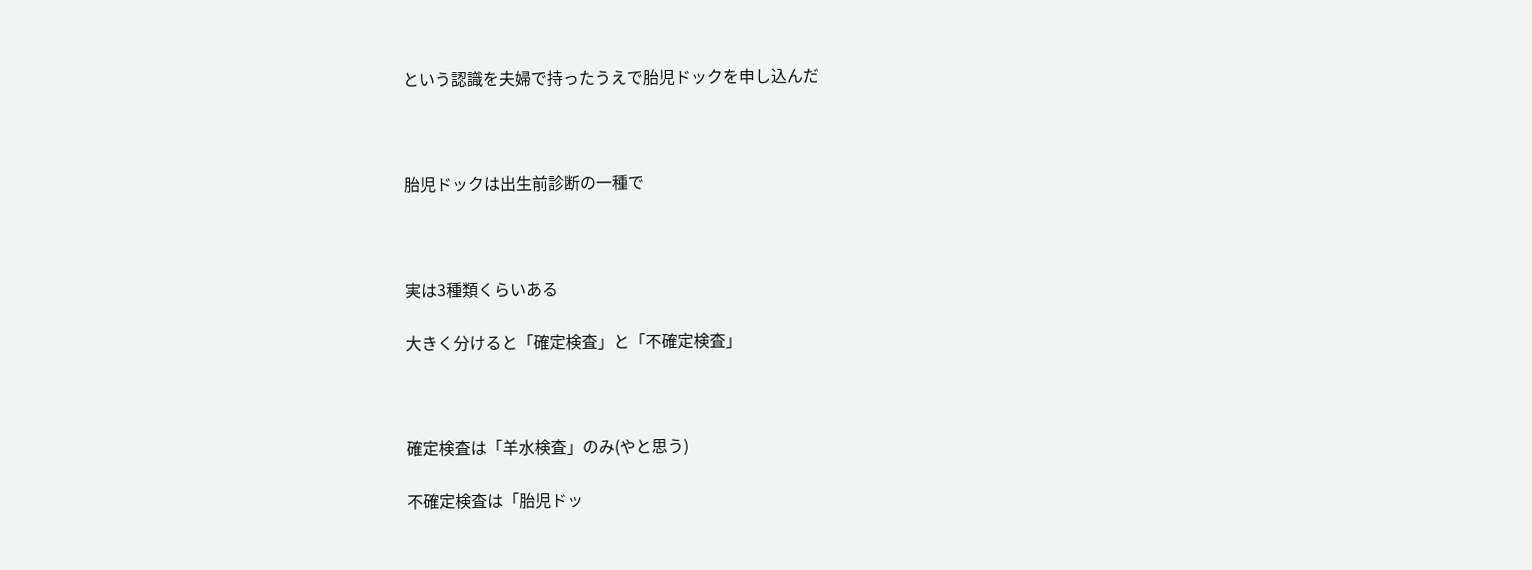という認識を夫婦で持ったうえで胎児ドックを申し込んだ



胎児ドックは出生前診断の一種で



実は3種類くらいある

大きく分けると「確定検査」と「不確定検査」



確定検査は「羊水検査」のみ(やと思う)

不確定検査は「胎児ドッ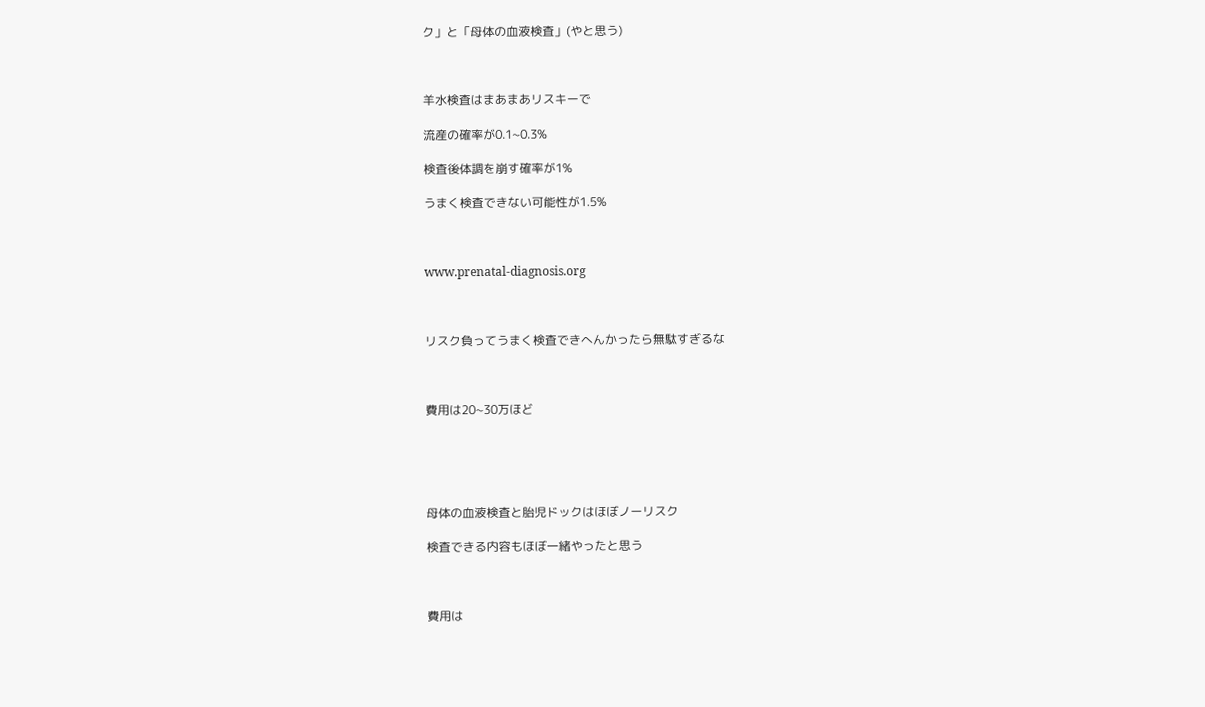ク」と「母体の血液検査」(やと思う)



羊水検査はまあまあリスキーで

流産の確率が0.1~0.3%

検査後体調を崩す確率が1%

うまく検査できない可能性が1.5%



www.prenatal-diagnosis.org



リスク負ってうまく検査できへんかったら無駄すぎるな



費用は20~30万ほど





母体の血液検査と胎児ドックはほぼノーリスク

検査できる内容もほぼ一緒やったと思う



費用は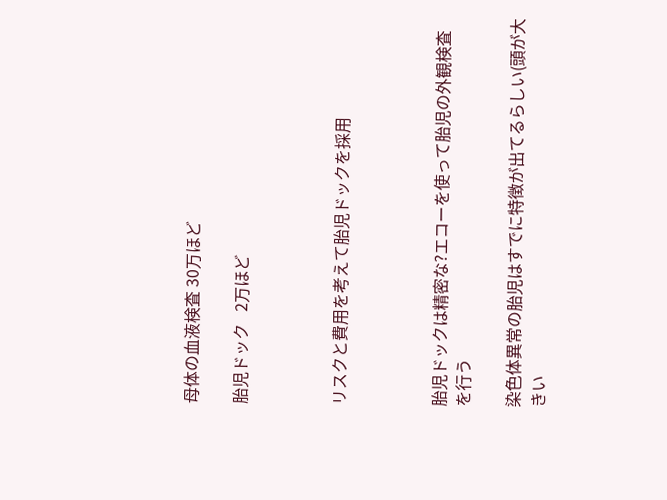母体の血液検査 30万ほど

胎児ドック   2万ほど



リスクと費用を考えて胎児ドックを採用



胎児ドックは精密な?エコーを使って胎児の外観検査を行う

染色体異常の胎児はすでに特徴が出てるらしい(頭が大きい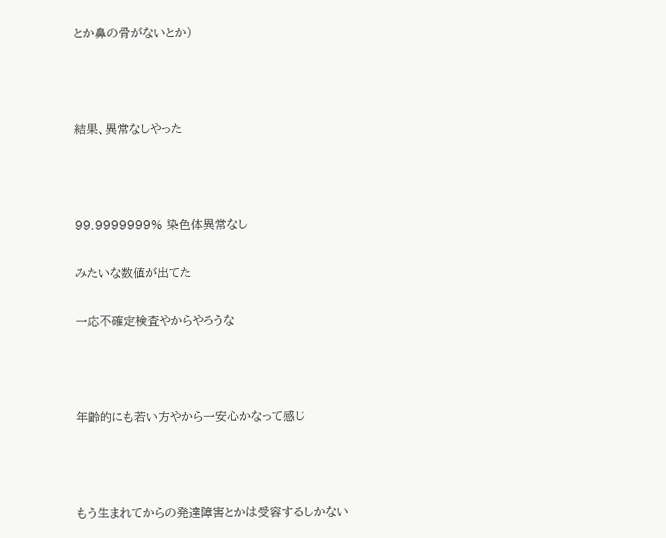とか鼻の骨がないとか)



結果、異常なしやった



99.9999999% 染色体異常なし

みたいな数値が出てた

一応不確定検査やからやろうな



年齢的にも若い方やから一安心かなって感じ



もう生まれてからの発達障害とかは受容するしかない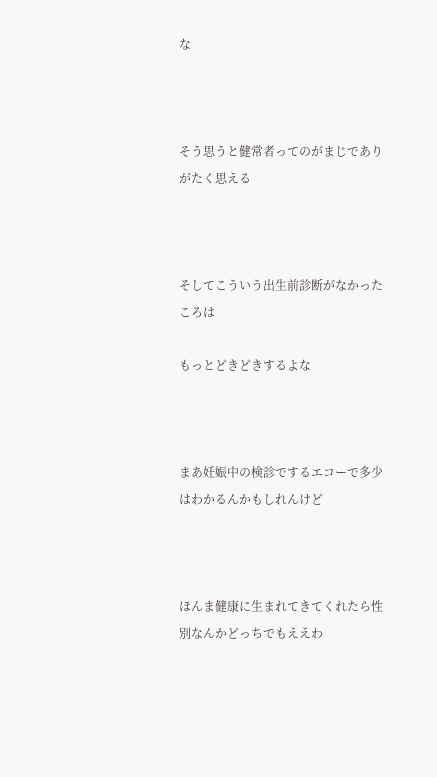な



そう思うと健常者ってのがまじでありがたく思える



そしてこういう出生前診断がなかったころは

もっとどきどきするよな



まあ妊娠中の検診でするエコーで多少はわかるんかもしれんけど



ほんま健康に生まれてきてくれたら性別なんかどっちでもええわ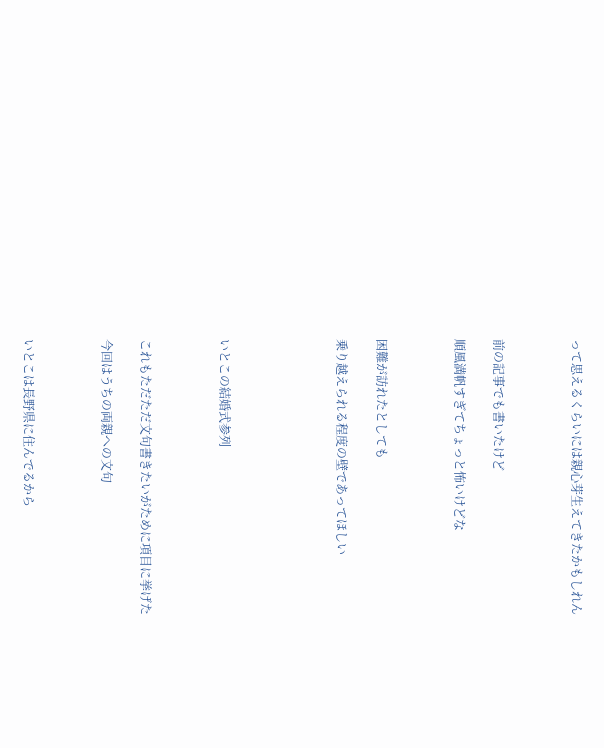って思えるくらいには親心芽生えてきたかもしれん



前の記事でも書いたけど

順風満帆すぎてちょっと怖いけどな



困難が訪れたとしても

乗り越えられる程度の壁であってほしい





いとこの結婚式参列



これもただただ文句書きたいがために項目に挙げた

今回はうちの両親への文句



いとこは長野県に住んでるから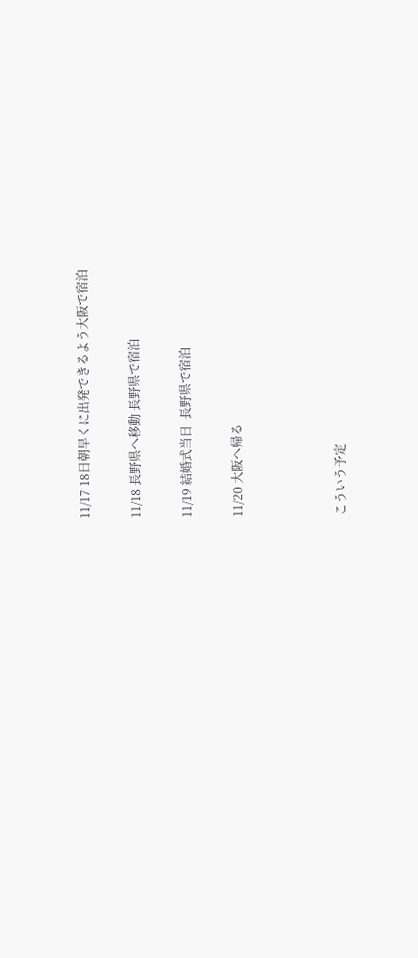11/17 18日朝早くに出発できるよう大阪で宿泊

11/18 長野県へ移動 長野県で宿泊

11/19 結婚式当日  長野県で宿泊

11/20 大阪へ帰る



こういう予定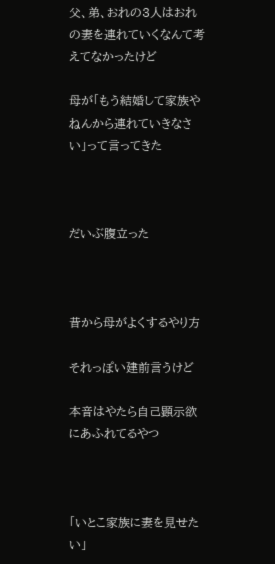父、弟、おれの3人はおれの妻を連れていくなんて考えてなかったけど

母が「もう結婚して家族やねんから連れていきなさい」って言ってきた



だいぶ腹立った



昔から母がよくするやり方

それっぽい建前言うけど

本音はやたら自己顕示欲にあふれてるやつ



「いとこ家族に妻を見せたい」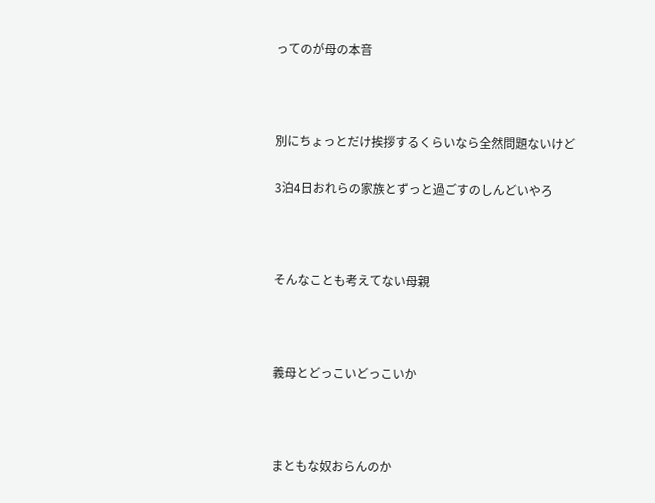ってのが母の本音



別にちょっとだけ挨拶するくらいなら全然問題ないけど

3泊4日おれらの家族とずっと過ごすのしんどいやろ



そんなことも考えてない母親



義母とどっこいどっこいか



まともな奴おらんのか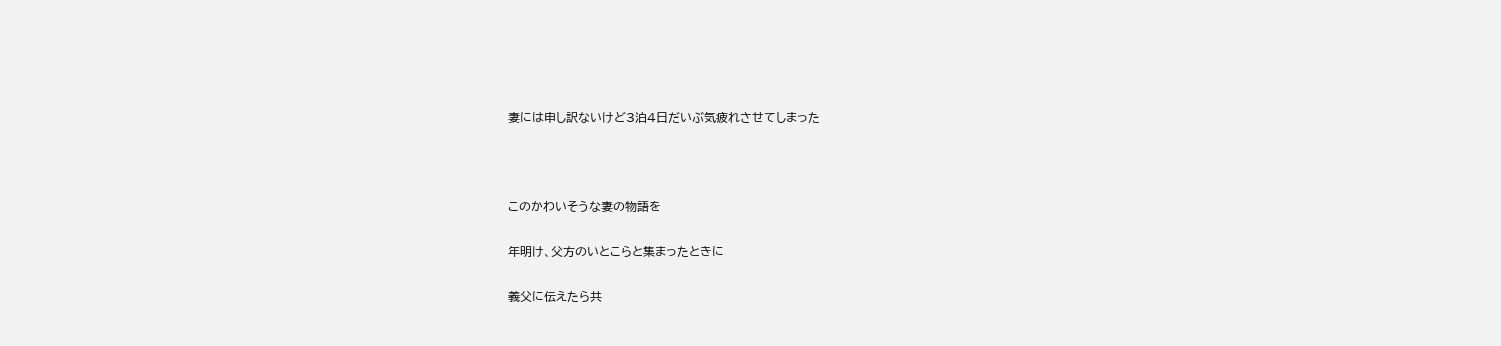妻には申し訳ないけど3泊4日だいぶ気疲れさせてしまった



このかわいそうな妻の物語を

年明け、父方のいとこらと集まったときに

義父に伝えたら共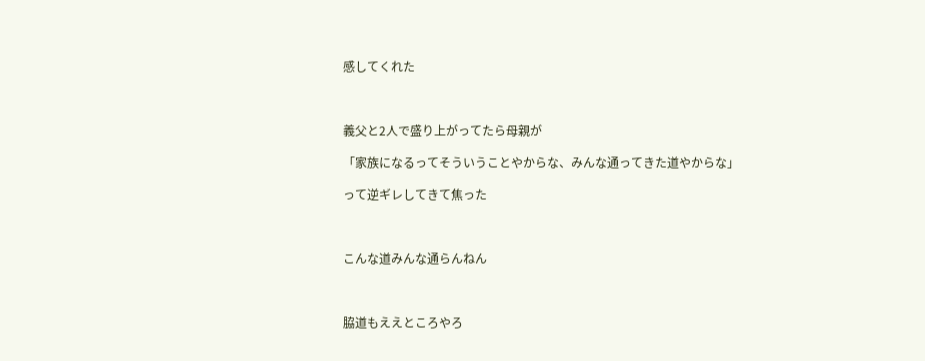感してくれた



義父と2人で盛り上がってたら母親が

「家族になるってそういうことやからな、みんな通ってきた道やからな」

って逆ギレしてきて焦った



こんな道みんな通らんねん



脇道もええところやろ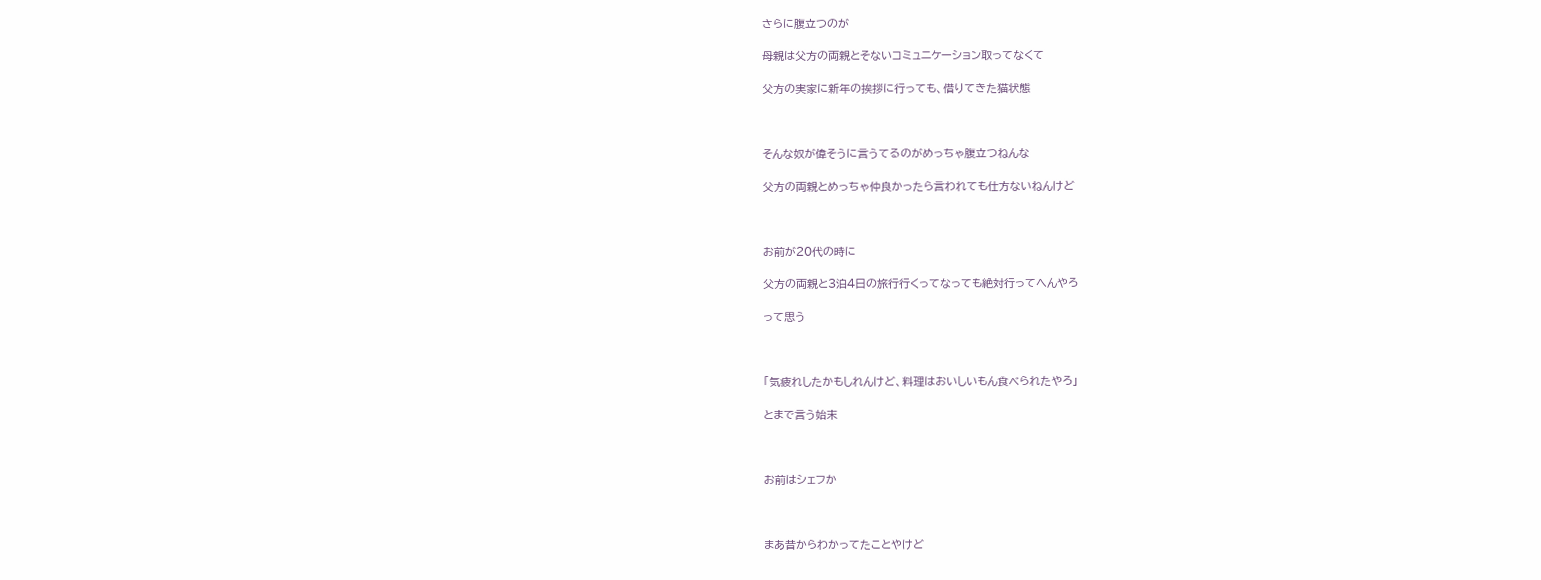さらに腹立つのが

母親は父方の両親とそないコミュニケーション取ってなくて

父方の実家に新年の挨拶に行っても、借りてきた猫状態



そんな奴が偉そうに言うてるのがめっちゃ腹立つねんな

父方の両親とめっちゃ仲良かったら言われても仕方ないねんけど



お前が20代の時に

父方の両親と3泊4日の旅行行くってなっても絶対行ってへんやろ

って思う



「気疲れしたかもしれんけど、料理はおいしいもん食べられたやろ」

とまで言う始末



お前はシェフか



まあ昔からわかってたことやけど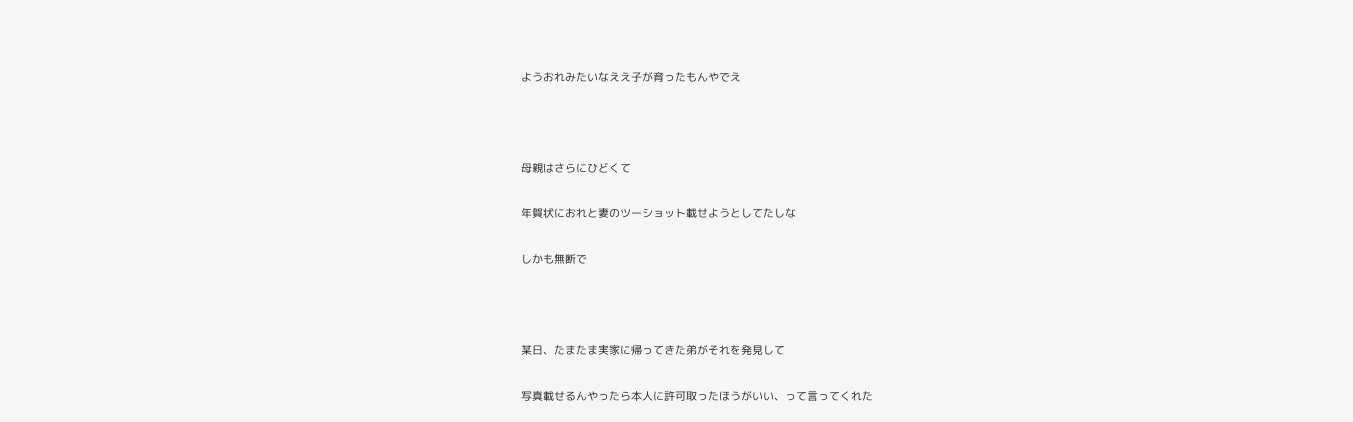ようおれみたいなええ子が育ったもんやでえ



母親はさらにひどくて

年賀状におれと妻のツーショット載せようとしてたしな

しかも無断で



某日、たまたま実家に帰ってきた弟がそれを発見して

写真載せるんやったら本人に許可取ったほうがいい、って言ってくれた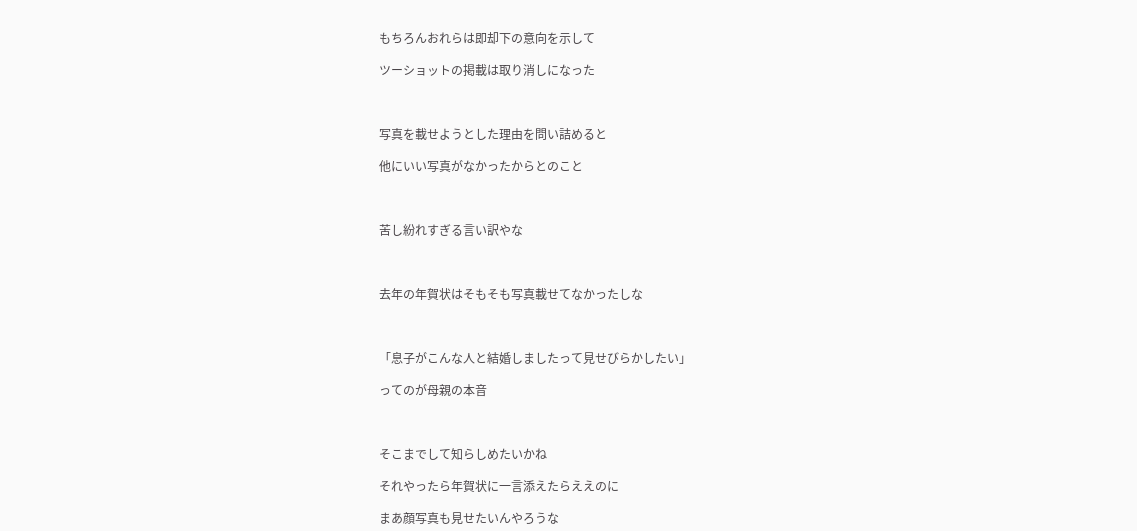もちろんおれらは即却下の意向を示して

ツーショットの掲載は取り消しになった



写真を載せようとした理由を問い詰めると

他にいい写真がなかったからとのこと



苦し紛れすぎる言い訳やな



去年の年賀状はそもそも写真載せてなかったしな



「息子がこんな人と結婚しましたって見せびらかしたい」

ってのが母親の本音



そこまでして知らしめたいかね

それやったら年賀状に一言添えたらええのに

まあ顔写真も見せたいんやろうな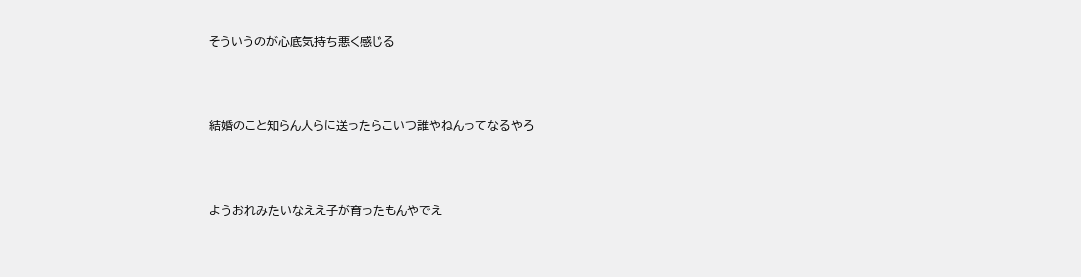そういうのが心底気持ち悪く感じる



結婚のこと知らん人らに送ったらこいつ誰やねんってなるやろ



ようおれみたいなええ子が育ったもんやでえ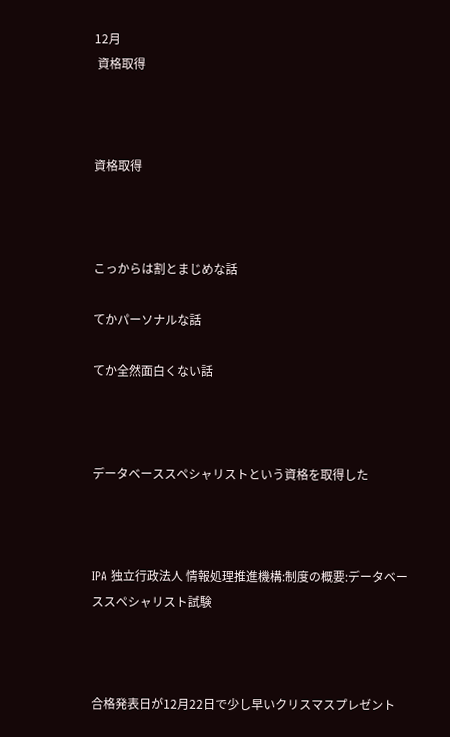12月
 資格取得



資格取得



こっからは割とまじめな話

てかパーソナルな話

てか全然面白くない話



データベーススペシャリストという資格を取得した



IPA 独立行政法人 情報処理推進機構:制度の概要:データベーススペシャリスト試験



合格発表日が12月22日で少し早いクリスマスプレゼント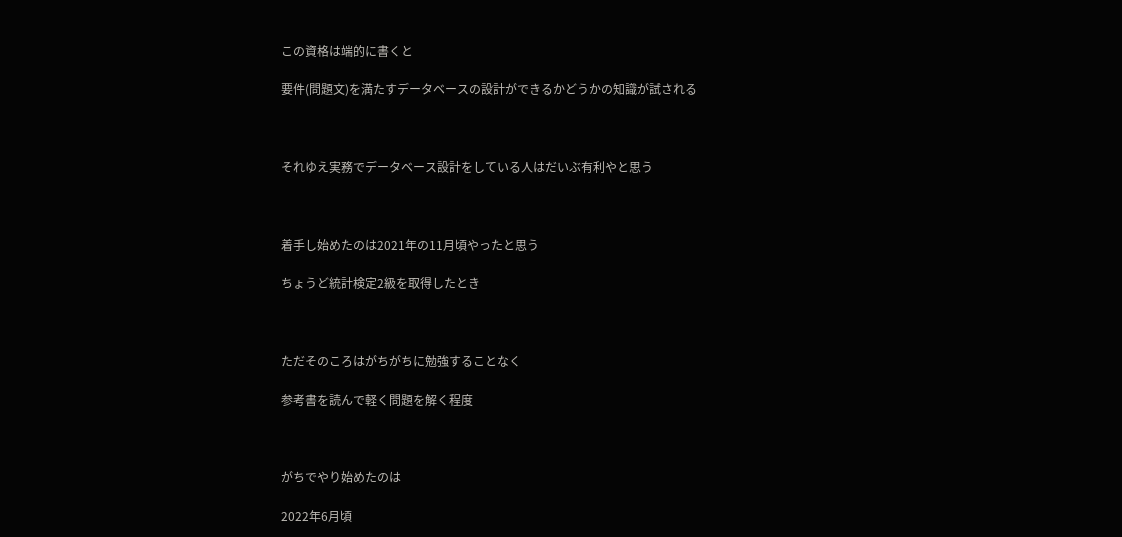この資格は端的に書くと

要件(問題文)を満たすデータベースの設計ができるかどうかの知識が試される



それゆえ実務でデータベース設計をしている人はだいぶ有利やと思う



着手し始めたのは2021年の11月頃やったと思う

ちょうど統計検定2級を取得したとき



ただそのころはがちがちに勉強することなく

参考書を読んで軽く問題を解く程度



がちでやり始めたのは

2022年6月頃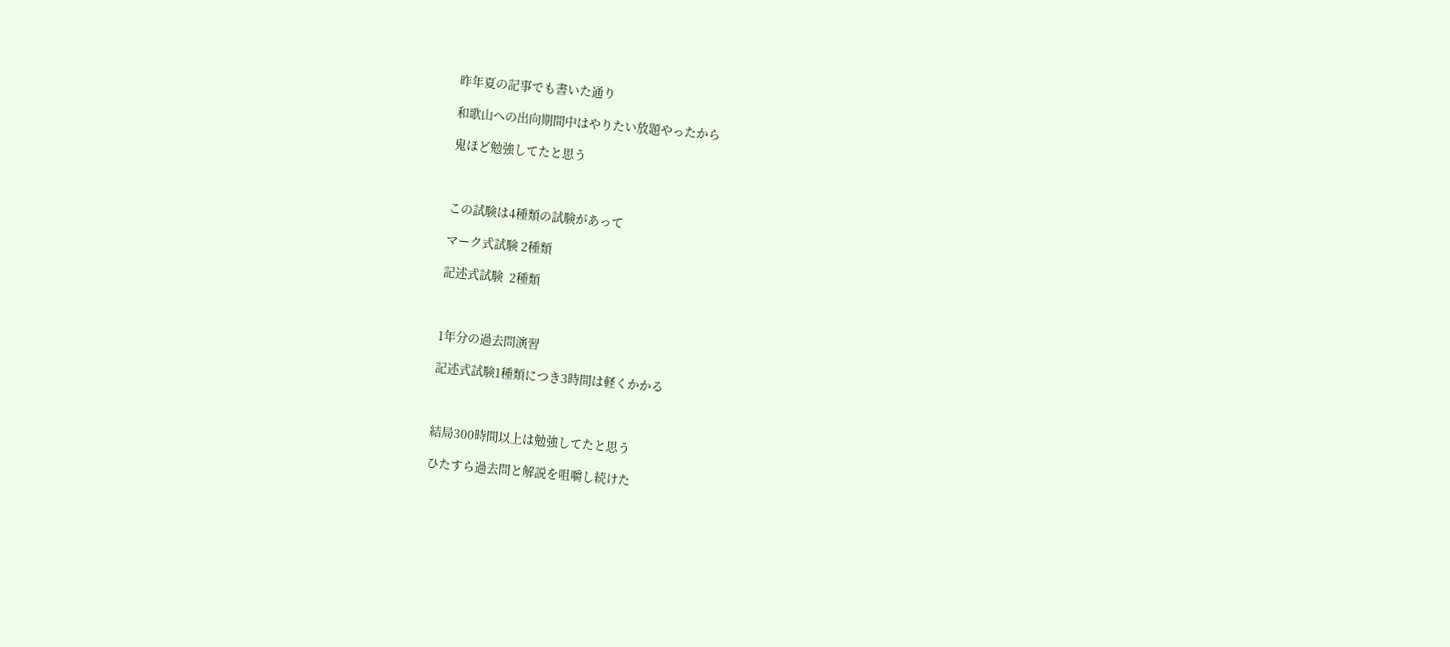昨年夏の記事でも書いた通り

和歌山への出向期間中はやりたい放題やったから

鬼ほど勉強してたと思う



この試験は4種類の試験があって

マーク式試験 2種類

記述式試験  2種類



1年分の過去問演習

記述式試験1種類につき3時間は軽くかかる



結局300時間以上は勉強してたと思う

ひたすら過去問と解説を咀嚼し続けた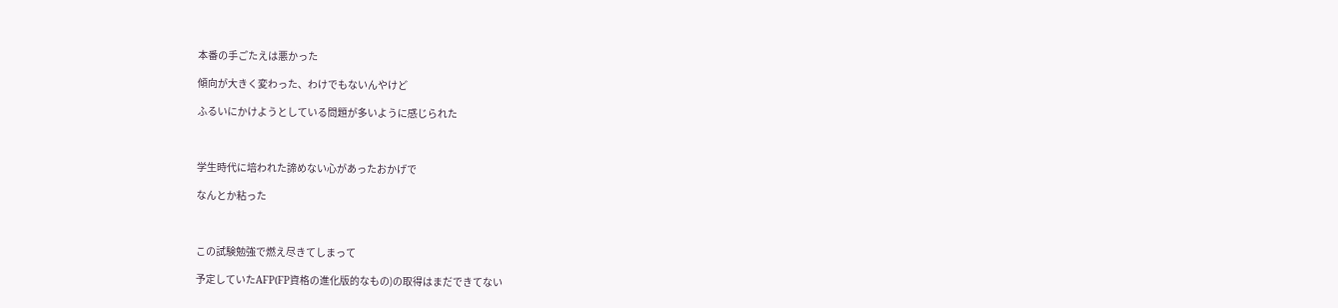本番の手ごたえは悪かった

傾向が大きく変わった、わけでもないんやけど

ふるいにかけようとしている問題が多いように感じられた



学生時代に培われた諦めない心があったおかげで

なんとか粘った



この試験勉強で燃え尽きてしまって

予定していたAFP(FP資格の進化版的なもの)の取得はまだできてない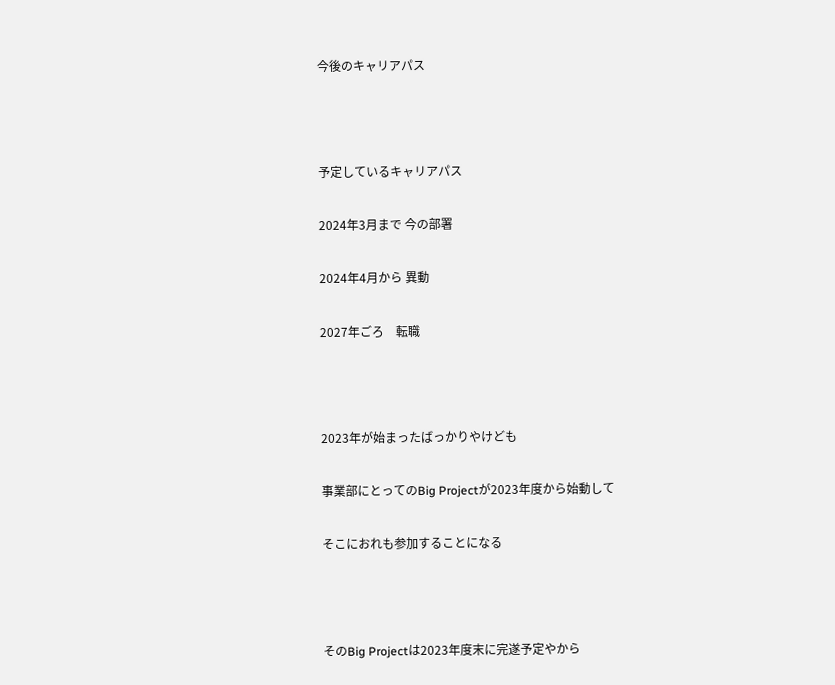今後のキャリアパス



予定しているキャリアパス

2024年3月まで 今の部署

2024年4月から 異動

2027年ごろ    転職



2023年が始まったばっかりやけども

事業部にとってのBig Projectが2023年度から始動して

そこにおれも参加することになる



そのBig Projectは2023年度末に完遂予定やから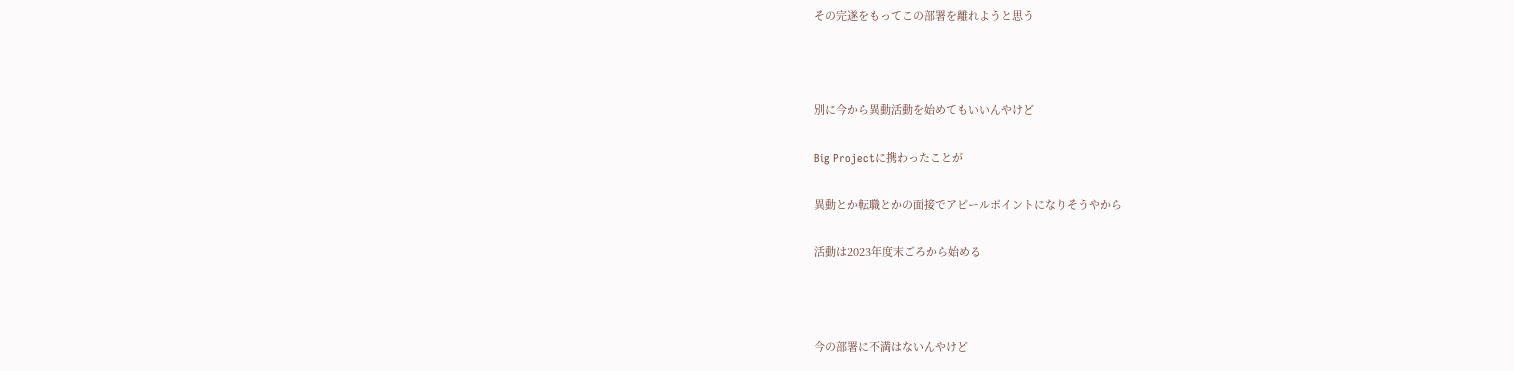その完遂をもってこの部署を離れようと思う



別に今から異動活動を始めてもいいんやけど

Big Projectに携わったことが

異動とか転職とかの面接でアピールポイントになりそうやから

活動は2023年度末ごろから始める



今の部署に不満はないんやけど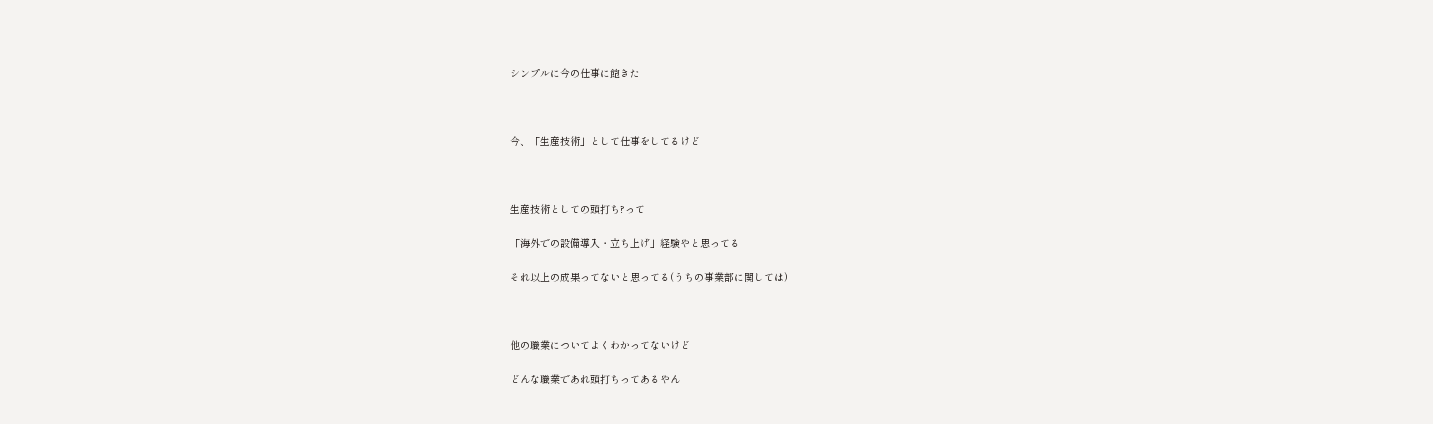シンプルに今の仕事に飽きた



今、「生産技術」として仕事をしてるけど



生産技術としての頭打ち?って

「海外での設備導入・立ち上げ」経験やと思ってる

それ以上の成果ってないと思ってる(うちの事業部に関しては)



他の職業についてよくわかってないけど

どんな職業であれ頭打ちってあるやん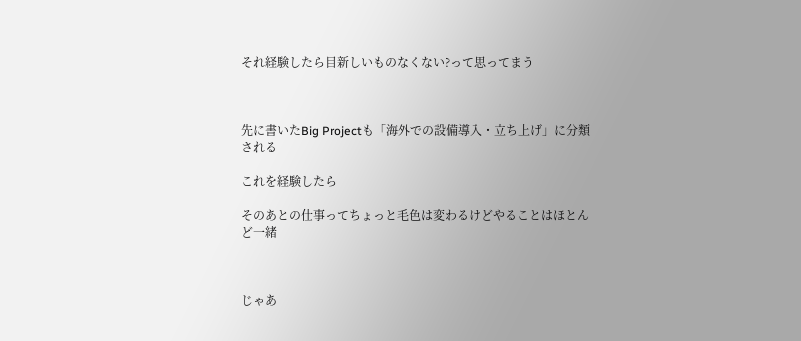それ経験したら目新しいものなくない?って思ってまう



先に書いたBig Projectも「海外での設備導入・立ち上げ」に分類される

これを経験したら

そのあとの仕事ってちょっと毛色は変わるけどやることはほとんど一緒



じゃあ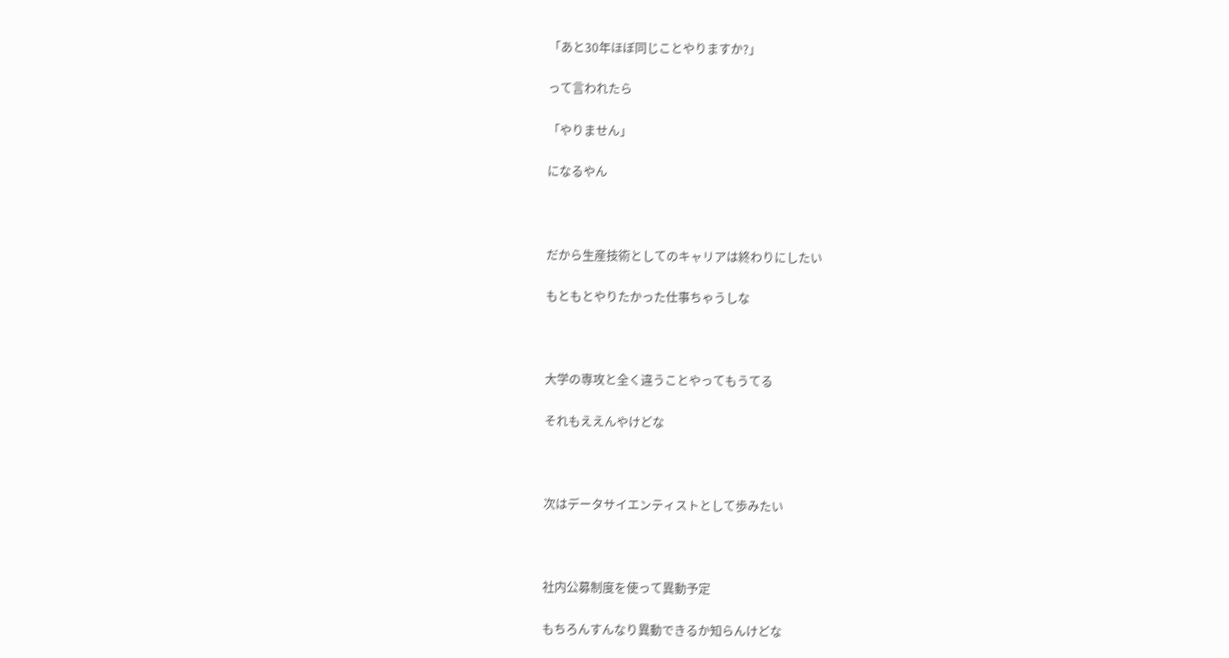「あと30年ほぼ同じことやりますか?」

って言われたら

「やりません」

になるやん



だから生産技術としてのキャリアは終わりにしたい

もともとやりたかった仕事ちゃうしな



大学の専攻と全く違うことやってもうてる

それもええんやけどな



次はデータサイエンティストとして歩みたい



社内公募制度を使って異動予定

もちろんすんなり異動できるか知らんけどな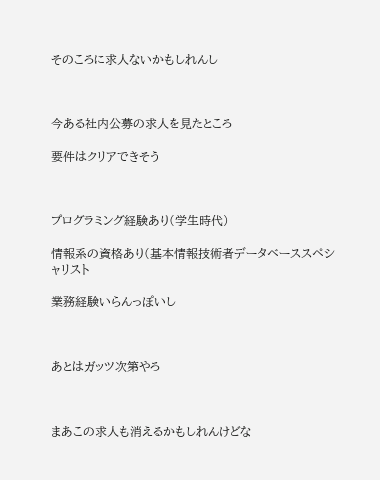そのころに求人ないかもしれんし



今ある社内公募の求人を見たところ

要件はクリアできそう



プログラミング経験あり(学生時代)

情報系の資格あり(基本情報技術者データベーススペシャリスト

業務経験いらんっぽいし



あとはガッツ次第やろ



まあこの求人も消えるかもしれんけどな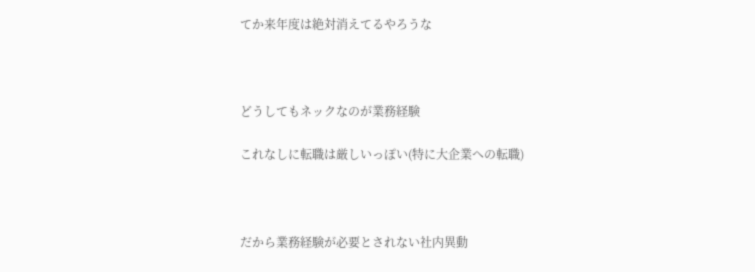てか来年度は絶対消えてるやろうな



どうしてもネックなのが業務経験

これなしに転職は厳しいっぽい(特に大企業への転職)



だから業務経験が必要とされない社内異動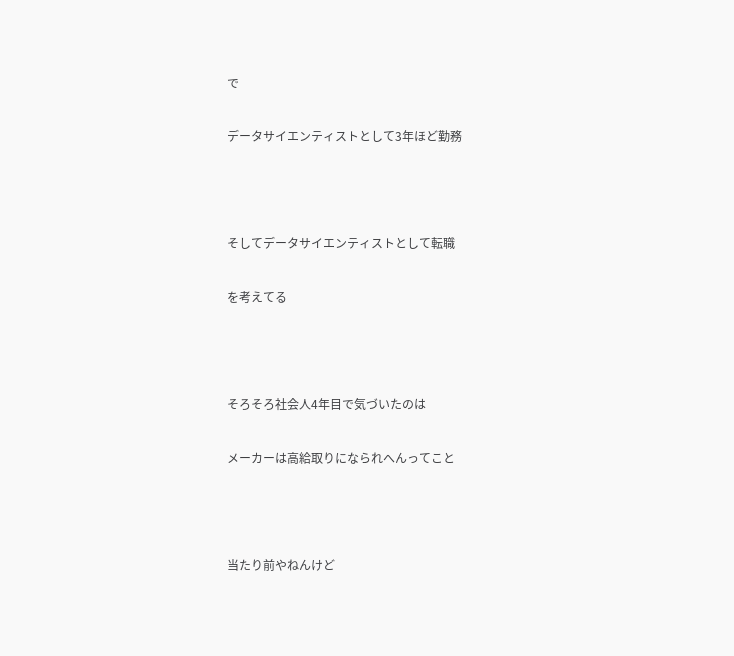で

データサイエンティストとして3年ほど勤務



そしてデータサイエンティストとして転職

を考えてる



そろそろ社会人4年目で気づいたのは

メーカーは高給取りになられへんってこと



当たり前やねんけど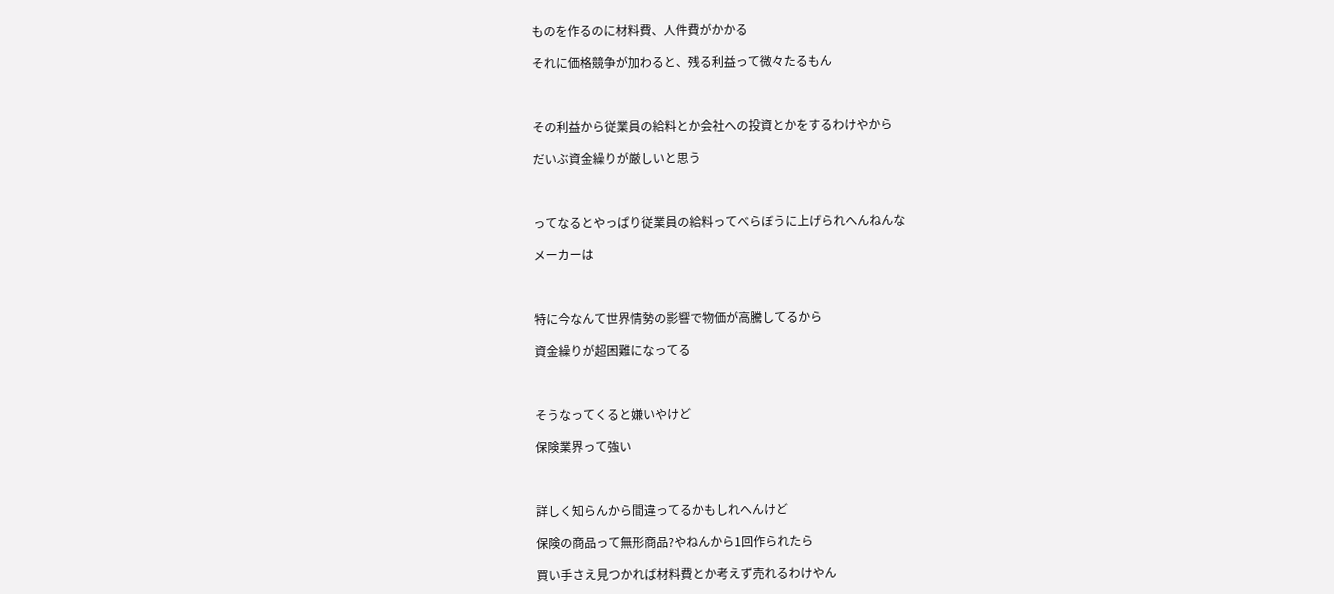ものを作るのに材料費、人件費がかかる

それに価格競争が加わると、残る利益って微々たるもん



その利益から従業員の給料とか会社への投資とかをするわけやから

だいぶ資金繰りが厳しいと思う



ってなるとやっぱり従業員の給料ってべらぼうに上げられへんねんな

メーカーは



特に今なんて世界情勢の影響で物価が高騰してるから

資金繰りが超困難になってる



そうなってくると嫌いやけど

保険業界って強い



詳しく知らんから間違ってるかもしれへんけど

保険の商品って無形商品?やねんから1回作られたら

買い手さえ見つかれば材料費とか考えず売れるわけやん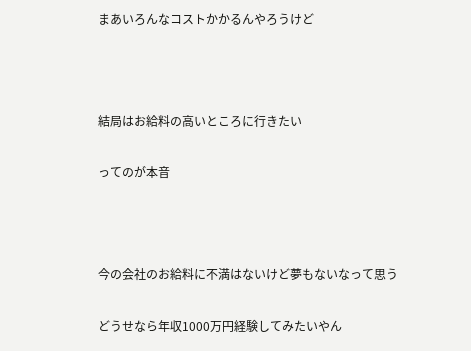まあいろんなコストかかるんやろうけど



結局はお給料の高いところに行きたい

ってのが本音



今の会社のお給料に不満はないけど夢もないなって思う

どうせなら年収1000万円経験してみたいやん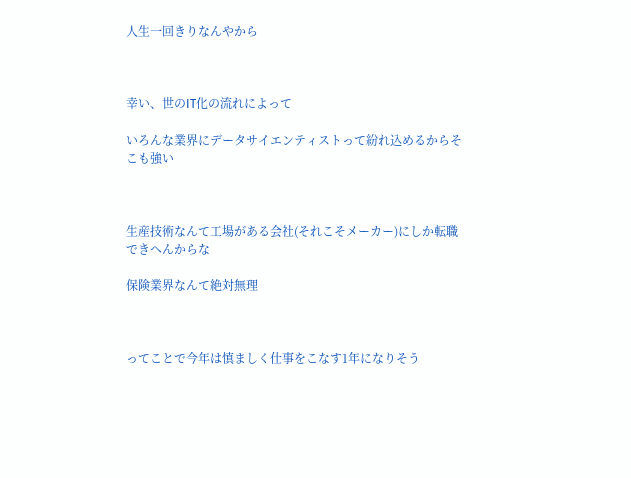人生一回きりなんやから



幸い、世のIT化の流れによって

いろんな業界にデータサイエンティストって紛れ込めるからそこも強い



生産技術なんて工場がある会社(それこそメーカー)にしか転職できへんからな

保険業界なんて絶対無理



ってことで今年は慎ましく仕事をこなす1年になりそう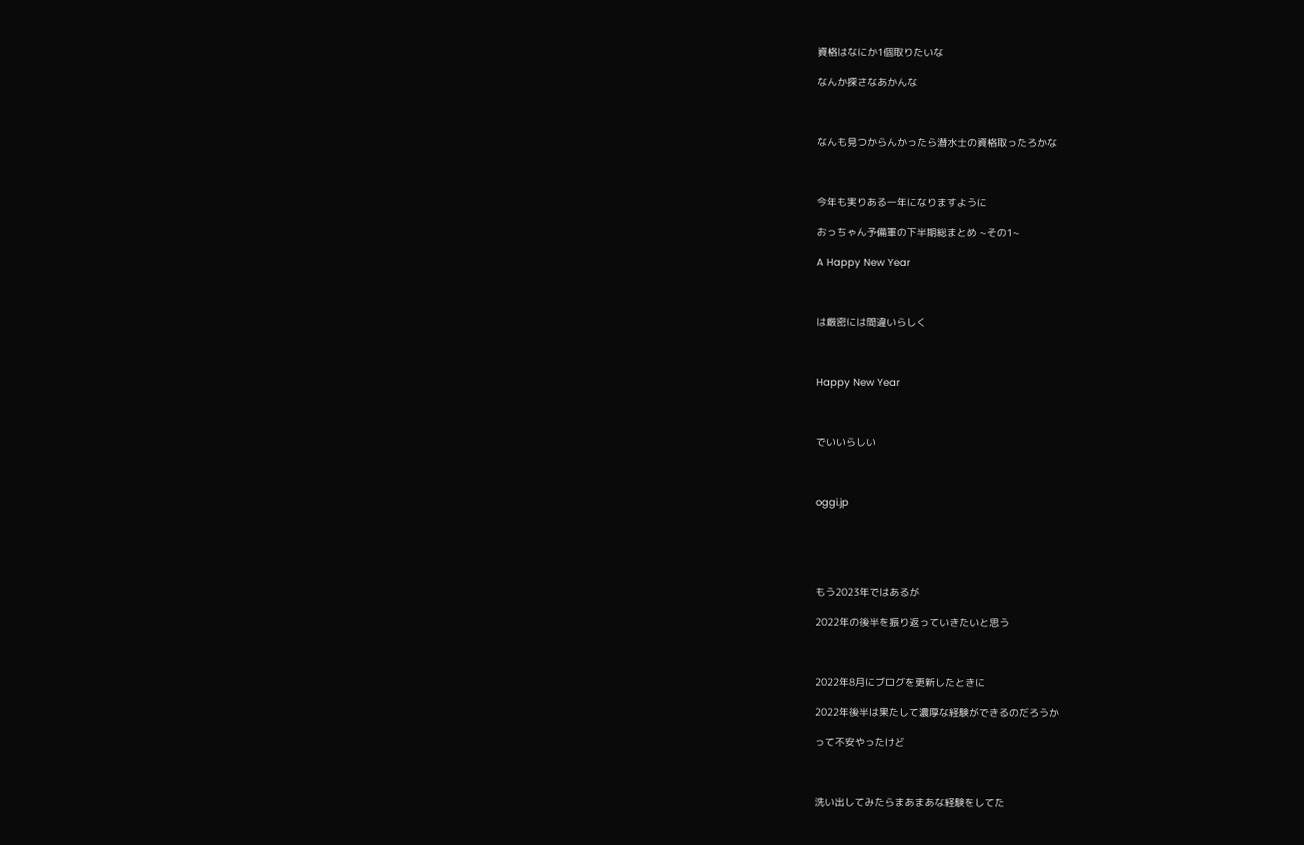資格はなにか1個取りたいな

なんか探さなあかんな



なんも見つからんかったら潜水士の資格取ったろかな



今年も実りある一年になりますように

おっちゃん予備軍の下半期総まとめ ~その1~

A Happy New Year



は厳密には間違いらしく



Happy New Year



でいいらしい



oggi.jp





もう2023年ではあるが

2022年の後半を振り返っていきたいと思う



2022年8月にブログを更新したときに

2022年後半は果たして濃厚な経験ができるのだろうか

って不安やったけど



洗い出してみたらまあまあな経験をしてた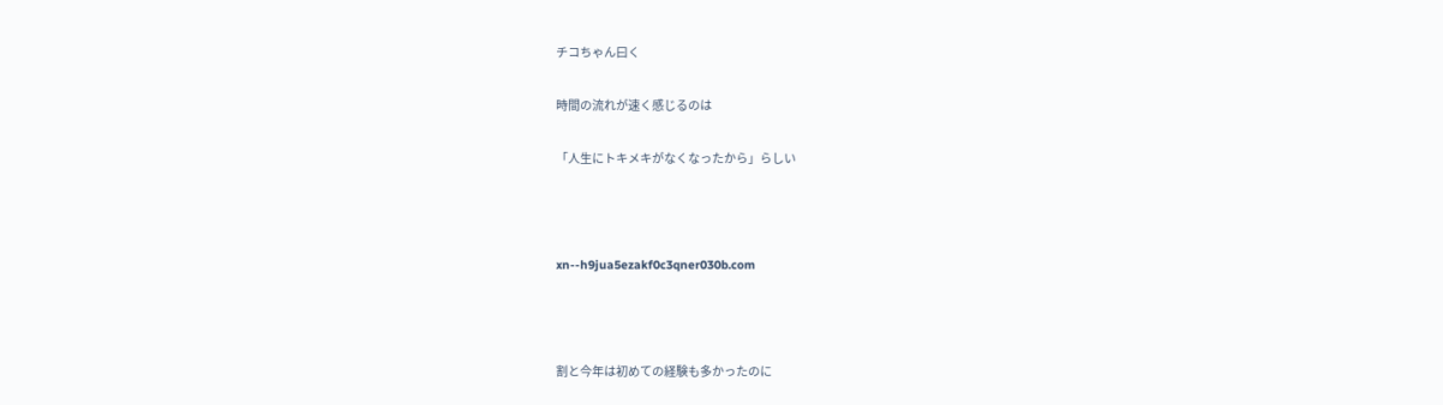チコちゃん曰く

時間の流れが速く感じるのは

「人生にトキメキがなくなったから」らしい



xn--h9jua5ezakf0c3qner030b.com



割と今年は初めての経験も多かったのに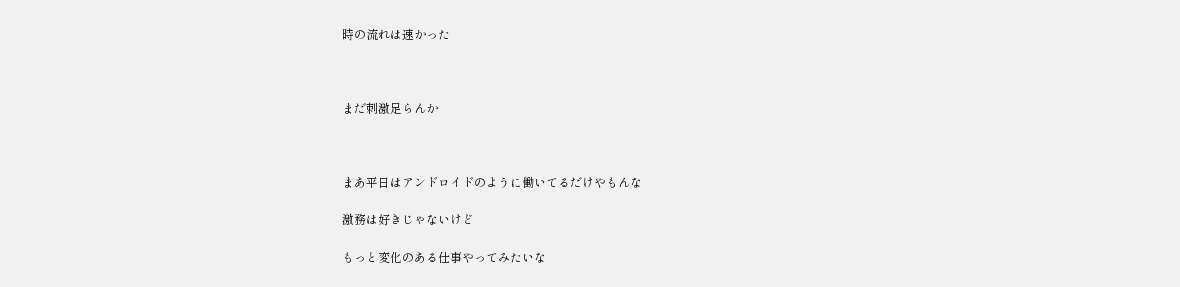時の流れは速かった



まだ刺激足らんか



まあ平日はアンドロイドのように働いてるだけやもんな

激務は好きじゃないけど

もっと変化のある仕事やってみたいな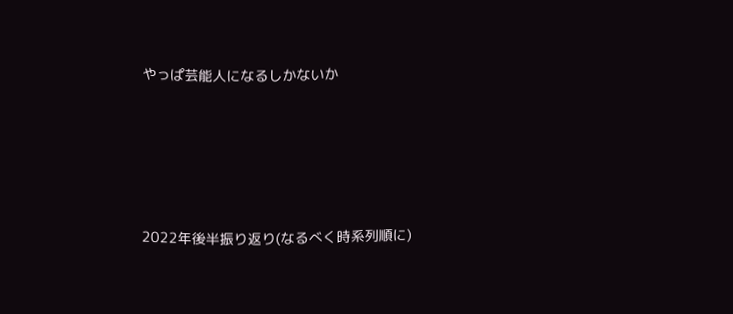やっぱ芸能人になるしかないか





2022年後半振り返り(なるべく時系列順に)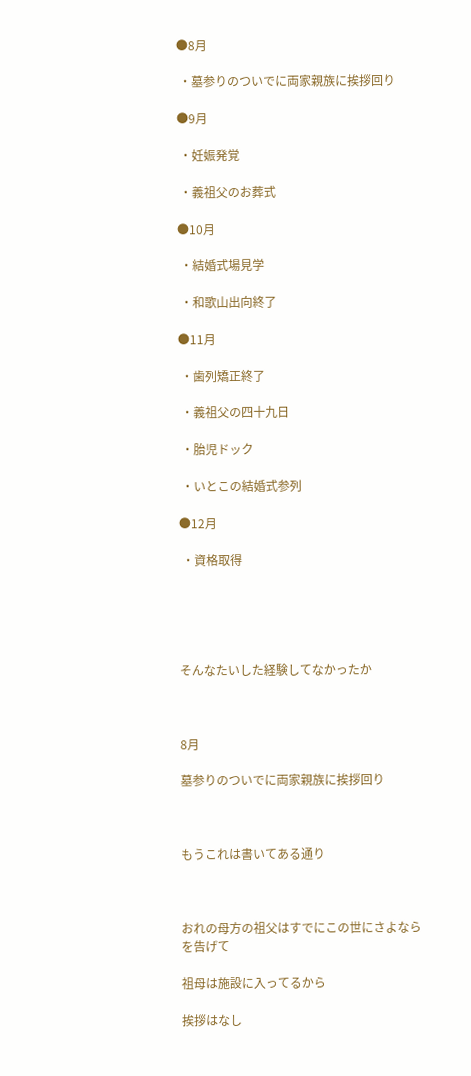●8月

 ・墓参りのついでに両家親族に挨拶回り

●9月

 ・妊娠発覚

 ・義祖父のお葬式

●10月

 ・結婚式場見学

 ・和歌山出向終了

●11月

 ・歯列矯正終了

 ・義祖父の四十九日

 ・胎児ドック

 ・いとこの結婚式参列

●12月

 ・資格取得





そんなたいした経験してなかったか



8月

墓参りのついでに両家親族に挨拶回り



もうこれは書いてある通り



おれの母方の祖父はすでにこの世にさよならを告げて

祖母は施設に入ってるから

挨拶はなし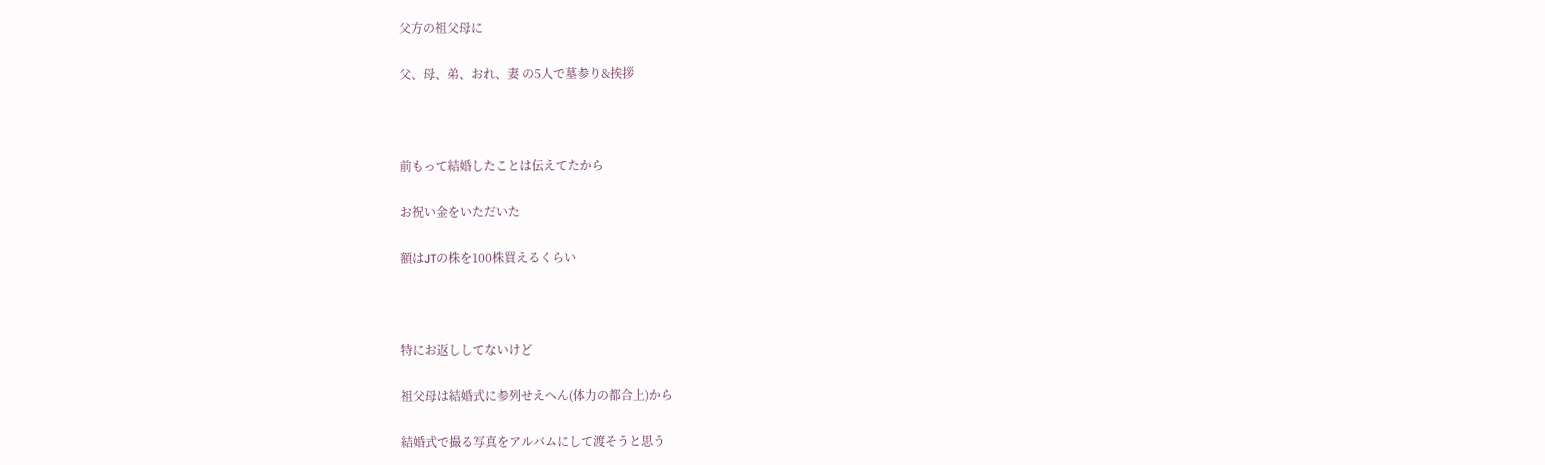父方の祖父母に

父、母、弟、おれ、妻 の5人で墓参り&挨拶



前もって結婚したことは伝えてたから

お祝い金をいただいた

額はJTの株を100株買えるくらい



特にお返ししてないけど

祖父母は結婚式に参列せえへん(体力の都合上)から

結婚式で撮る写真をアルバムにして渡そうと思う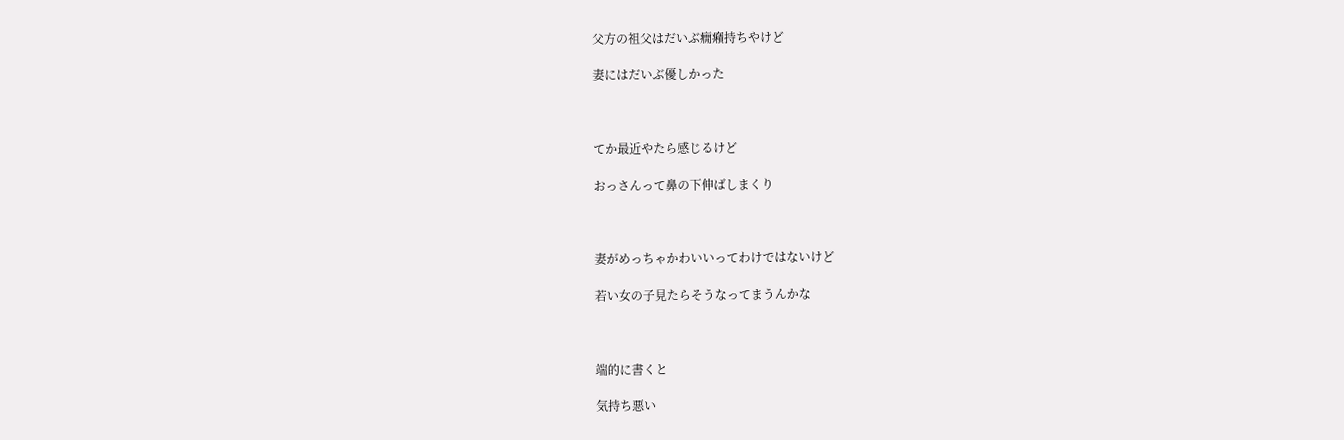父方の祖父はだいぶ癇癪持ちやけど

妻にはだいぶ優しかった



てか最近やたら感じるけど

おっさんって鼻の下伸ばしまくり



妻がめっちゃかわいいってわけではないけど

若い女の子見たらそうなってまうんかな



端的に書くと

気持ち悪い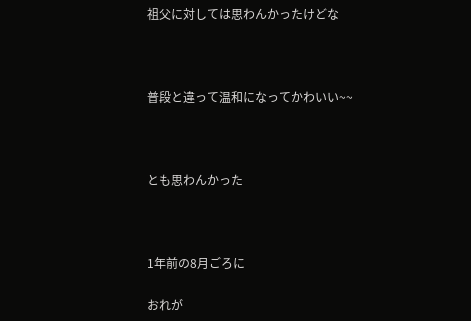祖父に対しては思わんかったけどな



普段と違って温和になってかわいい~~



とも思わんかった



1年前の8月ごろに

おれが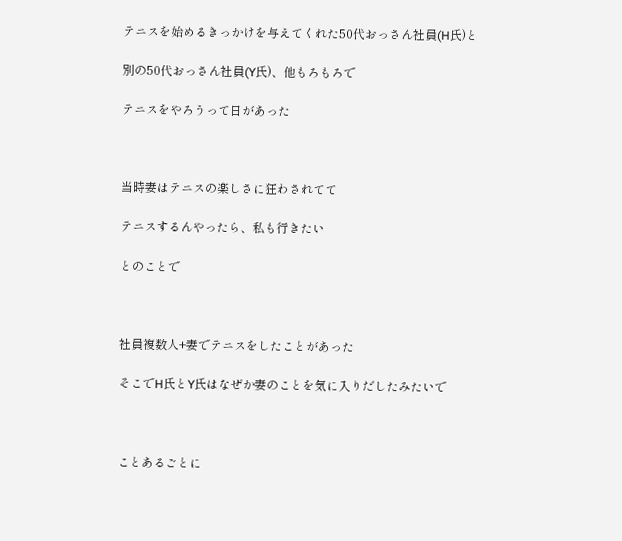テニスを始めるきっかけを与えてくれた50代おっさん社員(H氏)と

別の50代おっさん社員(Y氏)、他もろもろで

テニスをやろうって日があった



当時妻はテニスの楽しさに狂わされてて

テニスするんやったら、私も行きたい

とのことで



社員複数人+妻でテニスをしたことがあった

そこでH氏とY氏はなぜか妻のことを気に入りだしたみたいで



ことあるごとに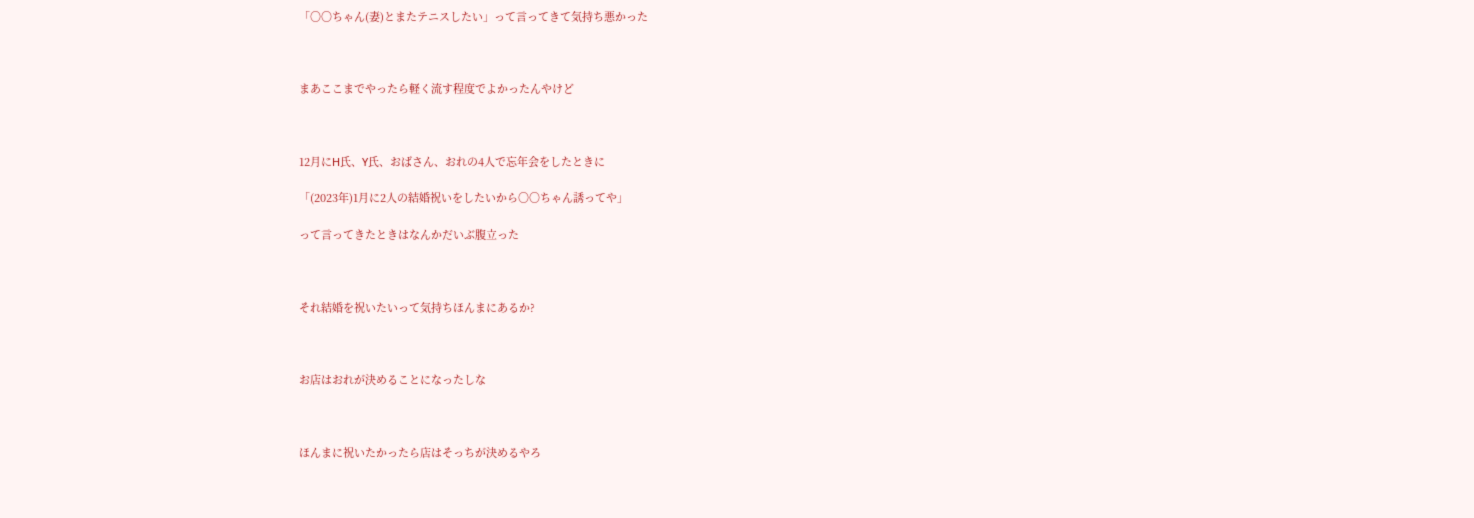「〇〇ちゃん(妻)とまたテニスしたい」って言ってきて気持ち悪かった



まあここまでやったら軽く流す程度でよかったんやけど



12月にH氏、Y氏、おばさん、おれの4人で忘年会をしたときに

「(2023年)1月に2人の結婚祝いをしたいから〇〇ちゃん誘ってや」

って言ってきたときはなんかだいぶ腹立った



それ結婚を祝いたいって気持ちほんまにあるか?



お店はおれが決めることになったしな



ほんまに祝いたかったら店はそっちが決めるやろ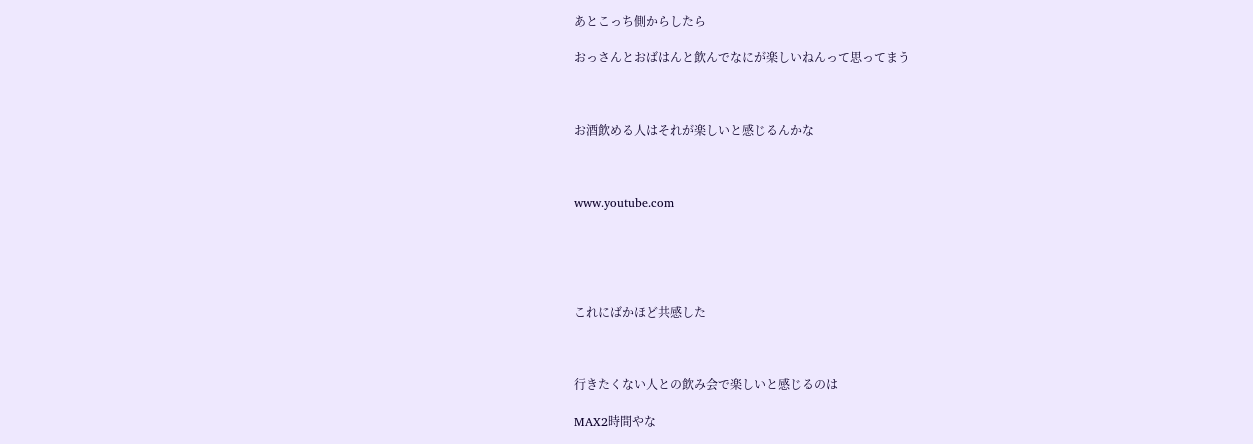あとこっち側からしたら

おっさんとおばはんと飲んでなにが楽しいねんって思ってまう



お酒飲める人はそれが楽しいと感じるんかな



www.youtube.com





これにばかほど共感した



行きたくない人との飲み会で楽しいと感じるのは

MAX2時間やな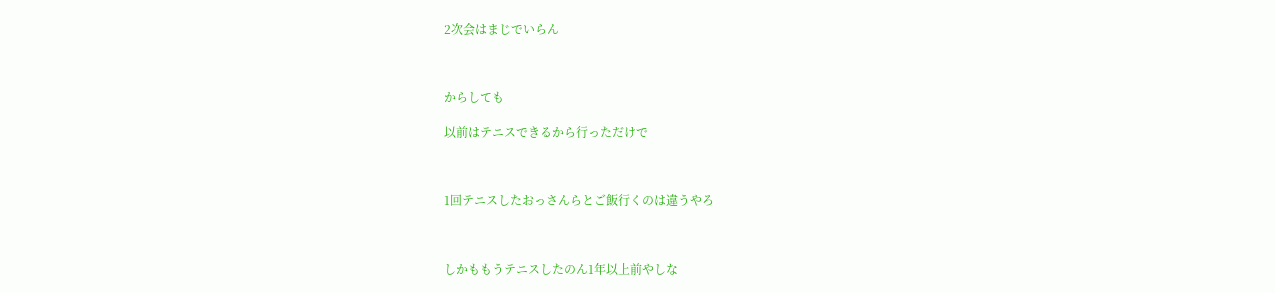2次会はまじでいらん



からしても

以前はテニスできるから行っただけで



1回テニスしたおっさんらとご飯行くのは違うやろ



しかももうテニスしたのん1年以上前やしな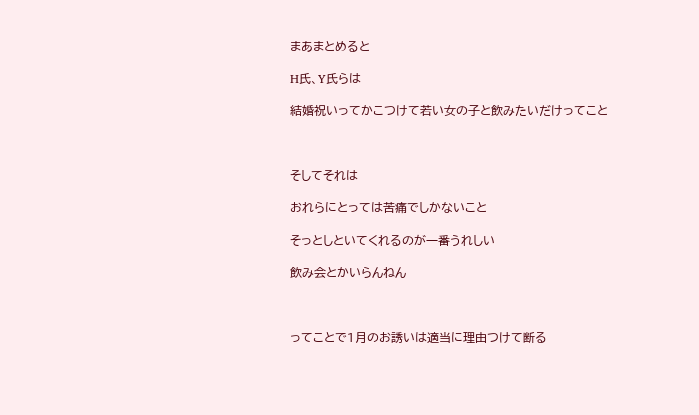まあまとめると

H氏、Y氏らは

結婚祝いってかこつけて若い女の子と飲みたいだけってこと



そしてそれは

おれらにとっては苦痛でしかないこと

そっとしといてくれるのが一番うれしい

飲み会とかいらんねん



ってことで1月のお誘いは適当に理由つけて断る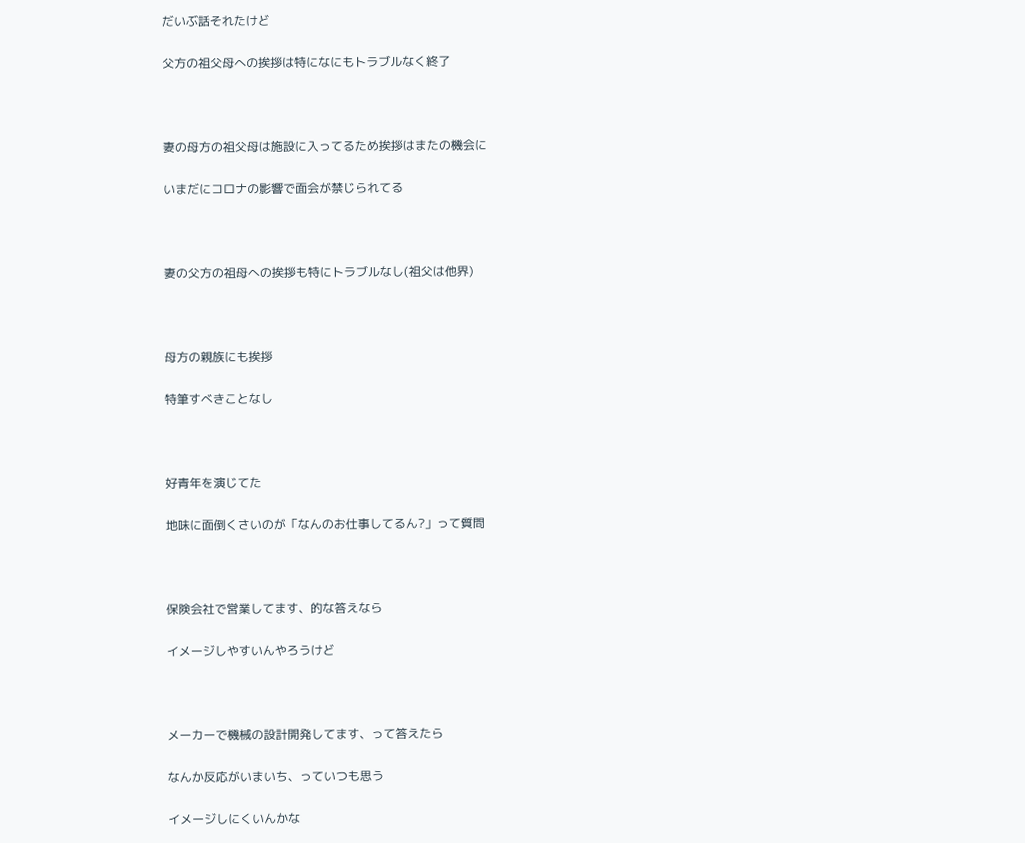だいぶ話それたけど

父方の祖父母への挨拶は特になにもトラブルなく終了



妻の母方の祖父母は施設に入ってるため挨拶はまたの機会に

いまだにコロナの影響で面会が禁じられてる



妻の父方の祖母への挨拶も特にトラブルなし(祖父は他界)



母方の親族にも挨拶

特筆すべきことなし



好青年を演じてた

地味に面倒くさいのが「なんのお仕事してるん?」って質問



保険会社で営業してます、的な答えなら

イメージしやすいんやろうけど



メーカーで機械の設計開発してます、って答えたら

なんか反応がいまいち、っていつも思う

イメージしにくいんかな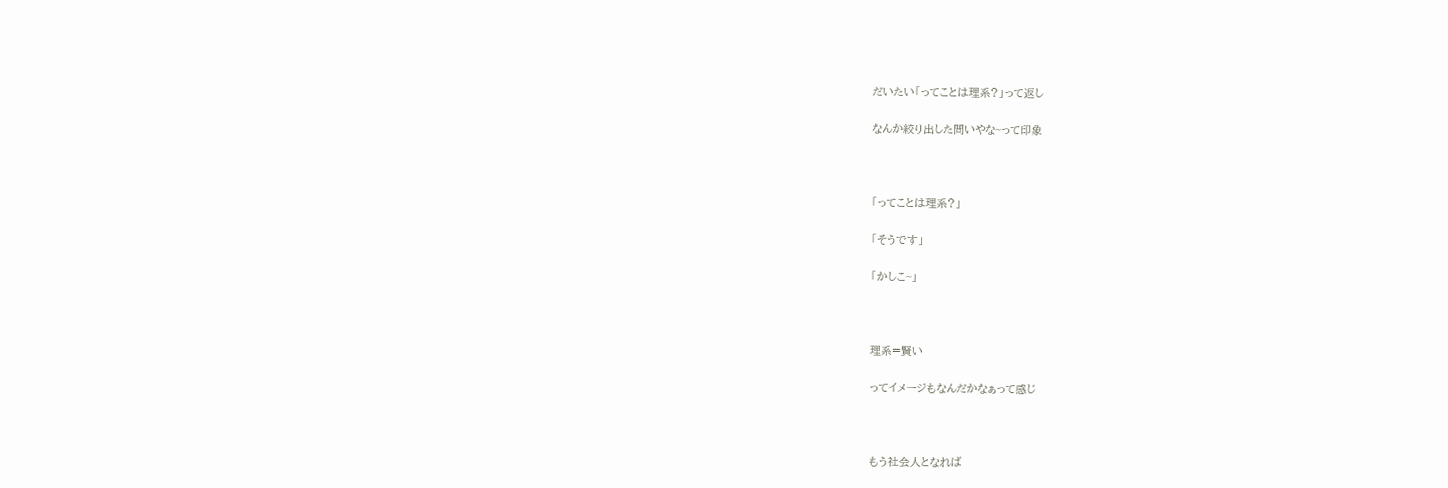だいたい「ってことは理系?」って返し

なんか絞り出した問いやな~って印象



「ってことは理系?」

「そうです」

「かしこ~」



理系=賢い

ってイメージもなんだかなぁって感じ



もう社会人となれば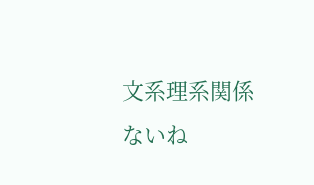文系理系関係ないね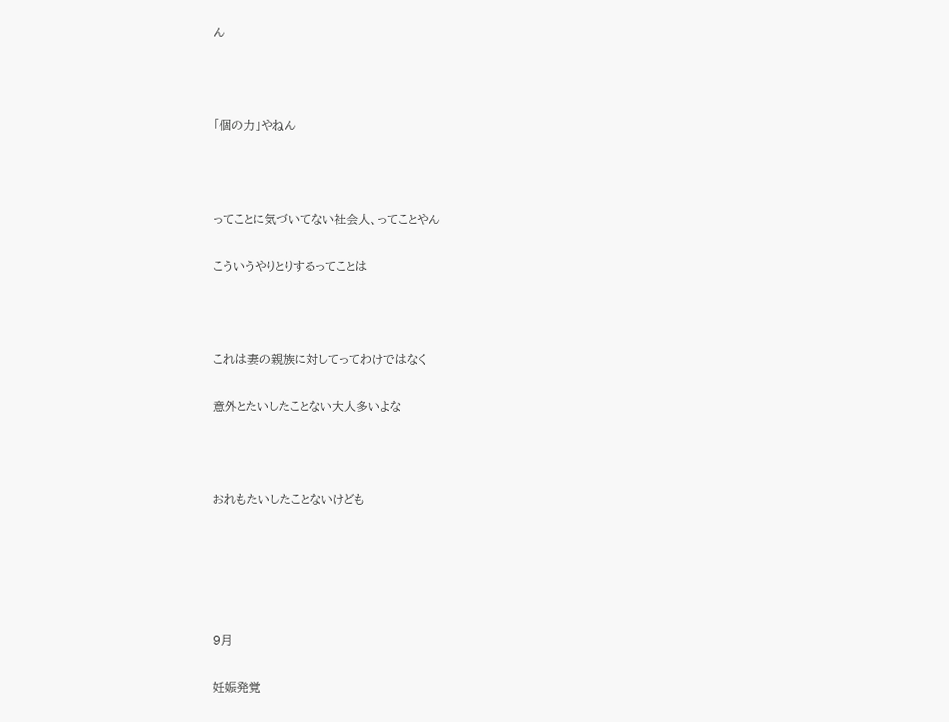ん



「個の力」やねん



ってことに気づいてない社会人、ってことやん

こういうやりとりするってことは



これは妻の親族に対してってわけではなく

意外とたいしたことない大人多いよな



おれもたいしたことないけども





9月

妊娠発覚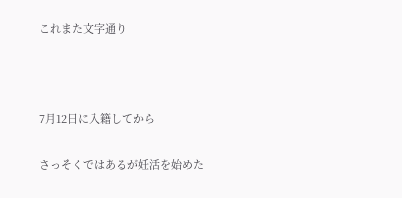これまた文字通り



7月12日に入籍してから

さっそくではあるが妊活を始めた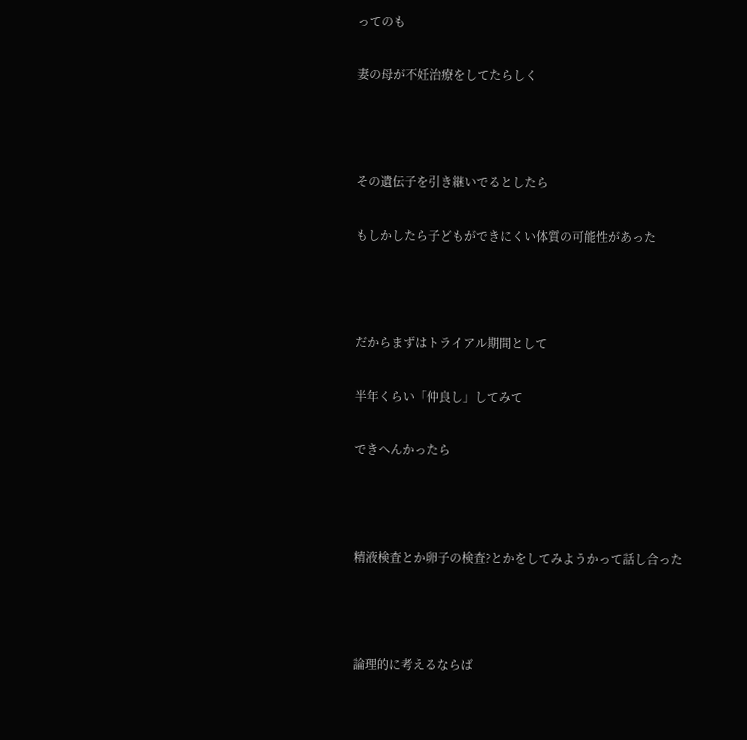ってのも

妻の母が不妊治療をしてたらしく



その遺伝子を引き継いでるとしたら

もしかしたら子どもができにくい体質の可能性があった



だからまずはトライアル期間として

半年くらい「仲良し」してみて

できへんかったら



精液検査とか卵子の検査?とかをしてみようかって話し合った



論理的に考えるならば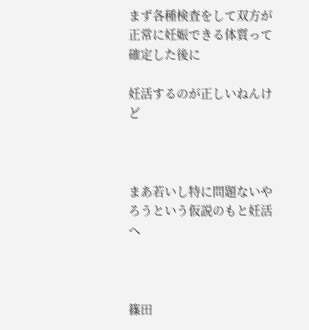まず各種検査をして双方が正常に妊娠できる体質って確定した後に

妊活するのが正しいねんけど



まあ若いし特に問題ないやろうという仮説のもと妊活へ



篠田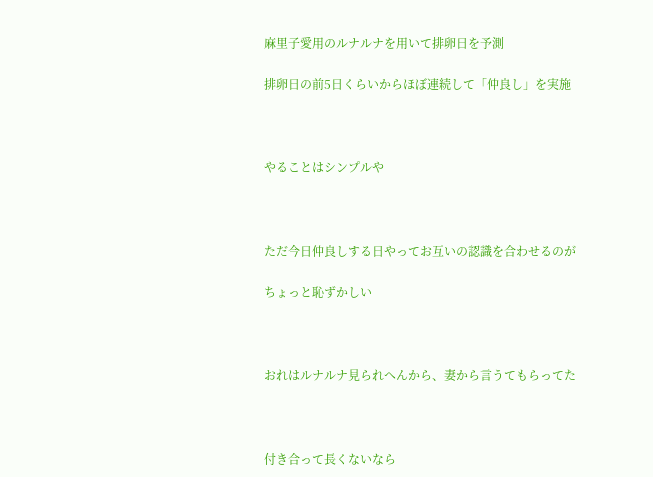麻里子愛用のルナルナを用いて排卵日を予測

排卵日の前5日くらいからほぼ連続して「仲良し」を実施



やることはシンプルや



ただ今日仲良しする日やってお互いの認識を合わせるのが

ちょっと恥ずかしい



おれはルナルナ見られへんから、妻から言うてもらってた



付き合って長くないなら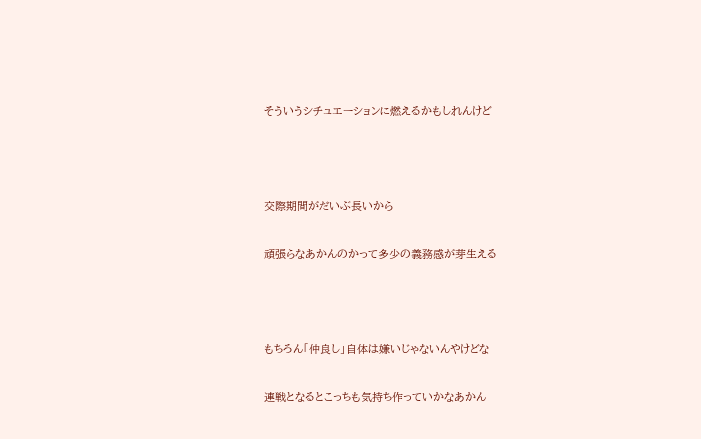そういうシチュエーションに燃えるかもしれんけど



交際期間がだいぶ長いから

頑張らなあかんのかって多少の義務感が芽生える



もちろん「仲良し」自体は嫌いじゃないんやけどな

連戦となるとこっちも気持ち作っていかなあかん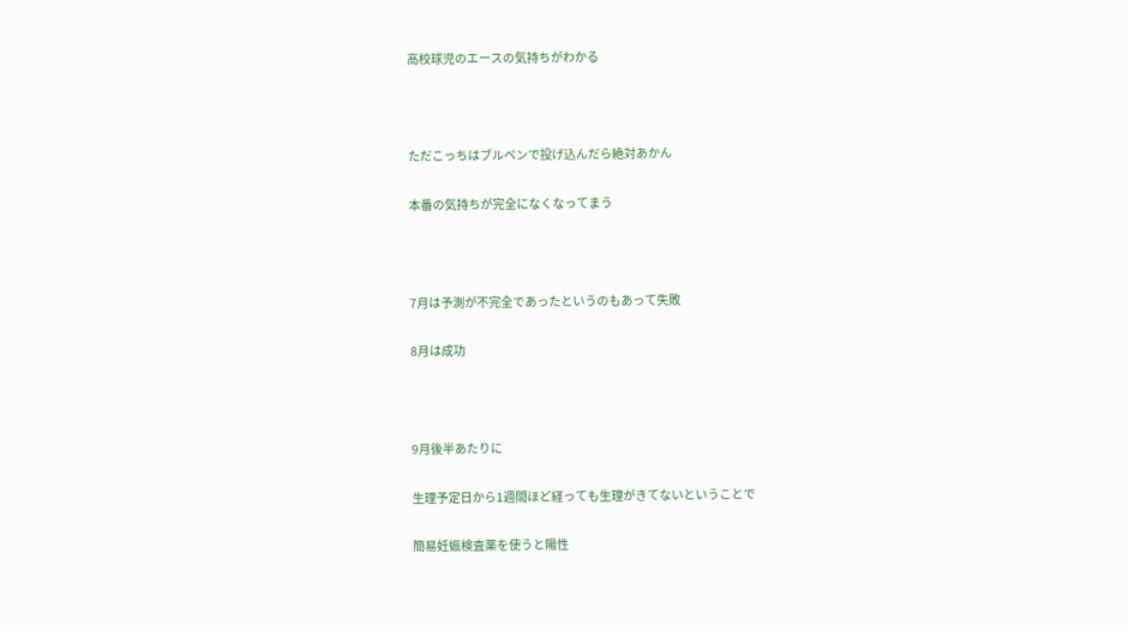高校球児のエースの気持ちがわかる



ただこっちはブルペンで投げ込んだら絶対あかん

本番の気持ちが完全になくなってまう



7月は予測が不完全であったというのもあって失敗

8月は成功



9月後半あたりに

生理予定日から1週間ほど経っても生理がきてないということで

簡易妊娠検査薬を使うと陽性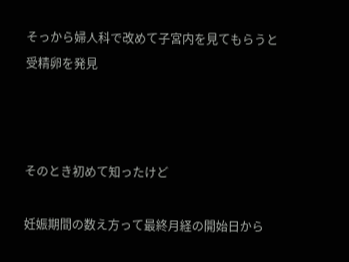そっから婦人科で改めて子宮内を見てもらうと受精卵を発見



そのとき初めて知ったけど

妊娠期間の数え方って最終月経の開始日から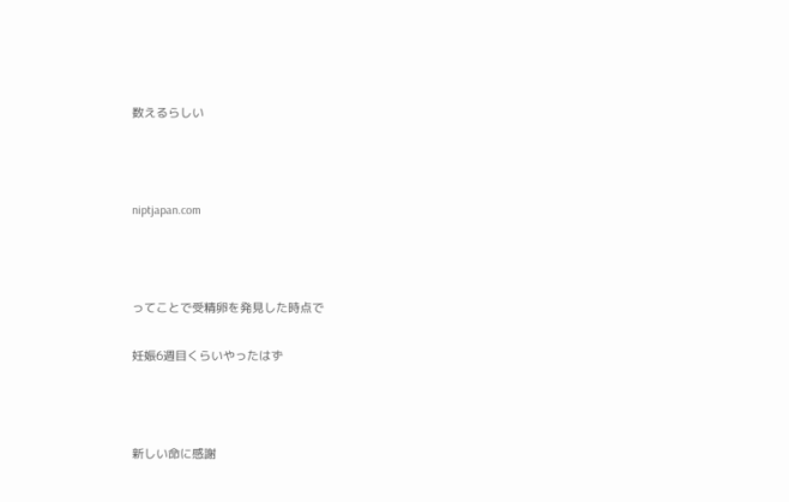数えるらしい



niptjapan.com



ってことで受精卵を発見した時点で

妊娠6週目くらいやったはず



新しい命に感謝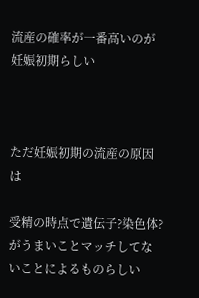流産の確率が一番高いのが妊娠初期らしい



ただ妊娠初期の流産の原因は

受精の時点で遺伝子?染色体?がうまいことマッチしてないことによるものらしい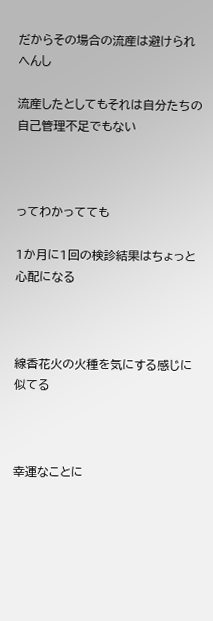だからその場合の流産は避けられへんし

流産したとしてもそれは自分たちの自己管理不足でもない



ってわかってても

1か月に1回の検診結果はちょっと心配になる



線香花火の火種を気にする感じに似てる



幸運なことに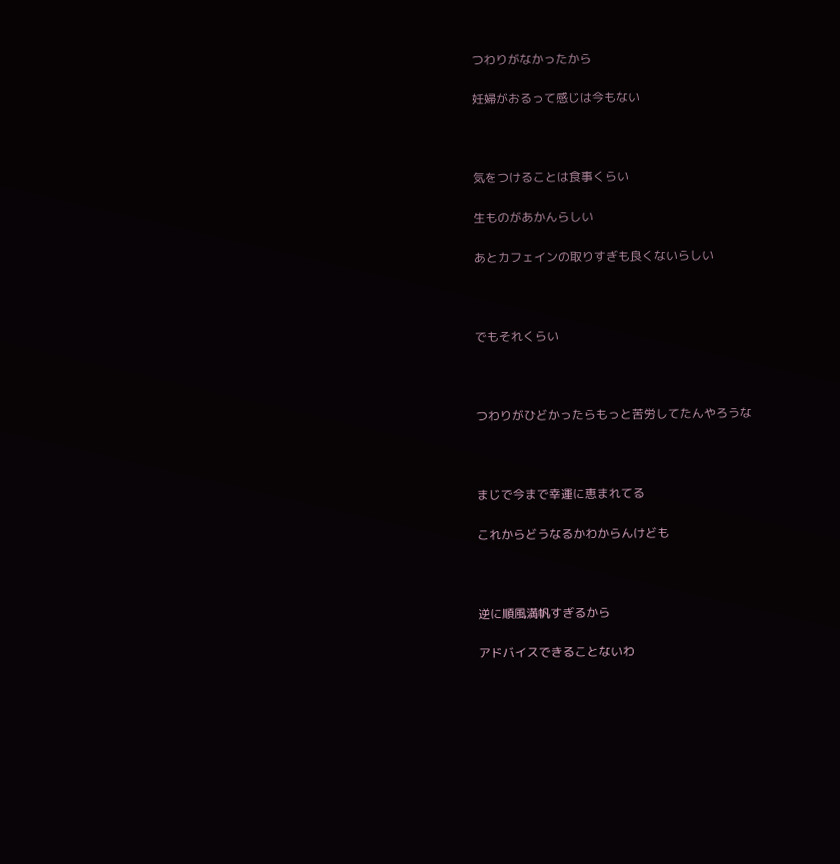つわりがなかったから

妊婦がおるって感じは今もない



気をつけることは食事くらい

生ものがあかんらしい

あとカフェインの取りすぎも良くないらしい



でもそれくらい



つわりがひどかったらもっと苦労してたんやろうな



まじで今まで幸運に恵まれてる

これからどうなるかわからんけども



逆に順風満帆すぎるから

アドバイスできることないわ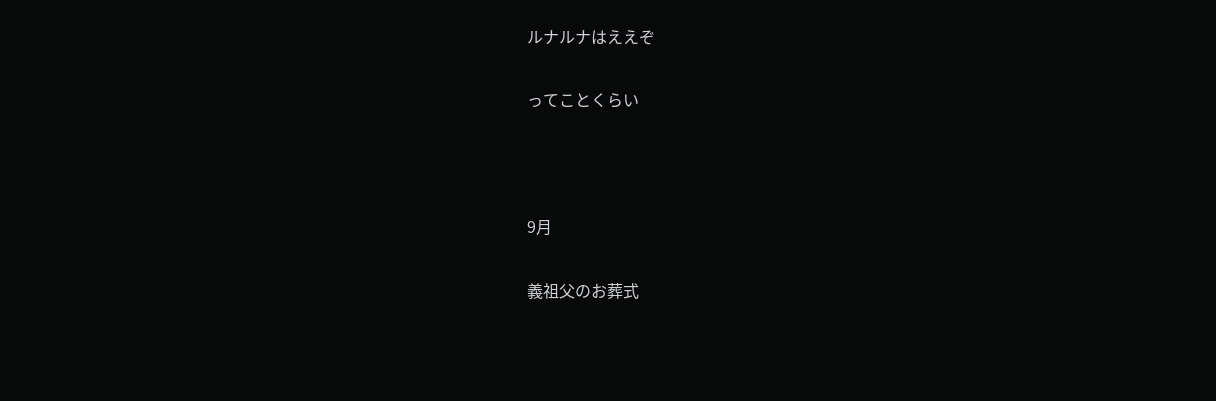ルナルナはええぞ

ってことくらい



9月

義祖父のお葬式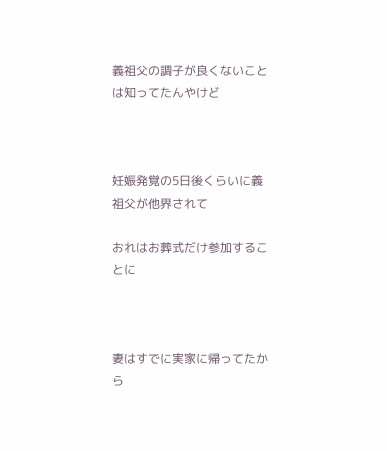義祖父の調子が良くないことは知ってたんやけど



妊娠発覚の5日後くらいに義祖父が他界されて

おれはお葬式だけ参加することに



妻はすでに実家に帰ってたから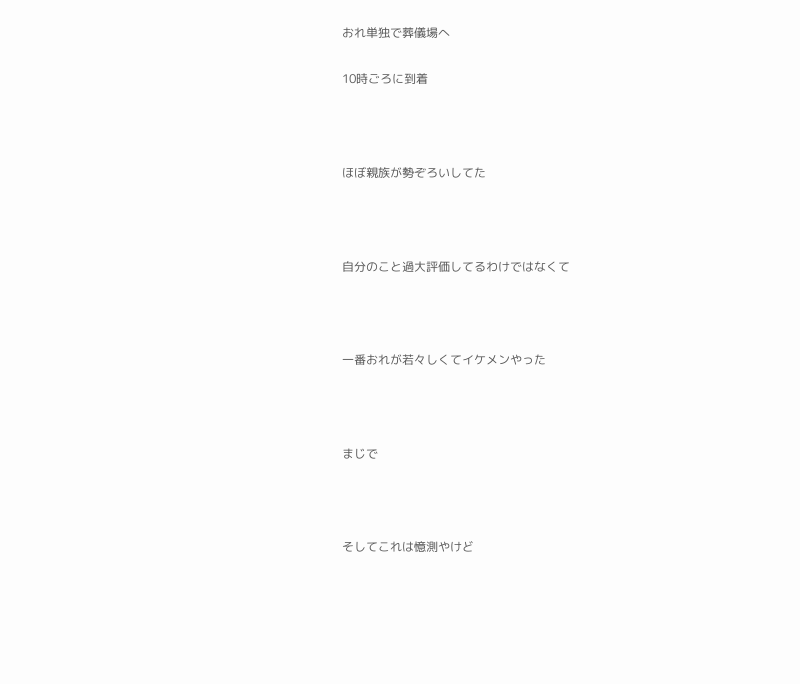おれ単独で葬儀場へ

10時ごろに到着



ほぼ親族が勢ぞろいしてた



自分のこと過大評価してるわけではなくて



一番おれが若々しくてイケメンやった



まじで



そしてこれは憶測やけど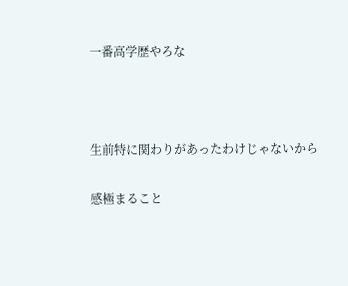一番高学歴やろな



生前特に関わりがあったわけじゃないから

感極まること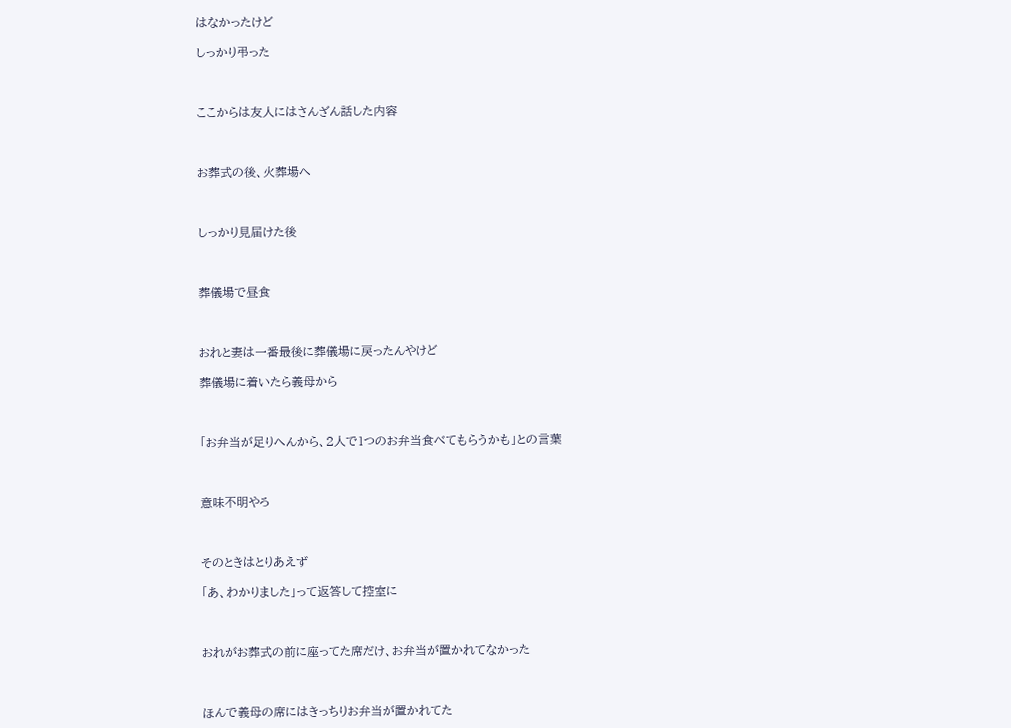はなかったけど

しっかり弔った



ここからは友人にはさんざん話した内容



お葬式の後、火葬場へ



しっかり見届けた後



葬儀場で昼食



おれと妻は一番最後に葬儀場に戻ったんやけど

葬儀場に着いたら義母から



「お弁当が足りへんから、2人で1つのお弁当食べてもらうかも」との言葉



意味不明やろ



そのときはとりあえず

「あ、わかりました」って返答して控室に



おれがお葬式の前に座ってた席だけ、お弁当が置かれてなかった



ほんで義母の席にはきっちりお弁当が置かれてた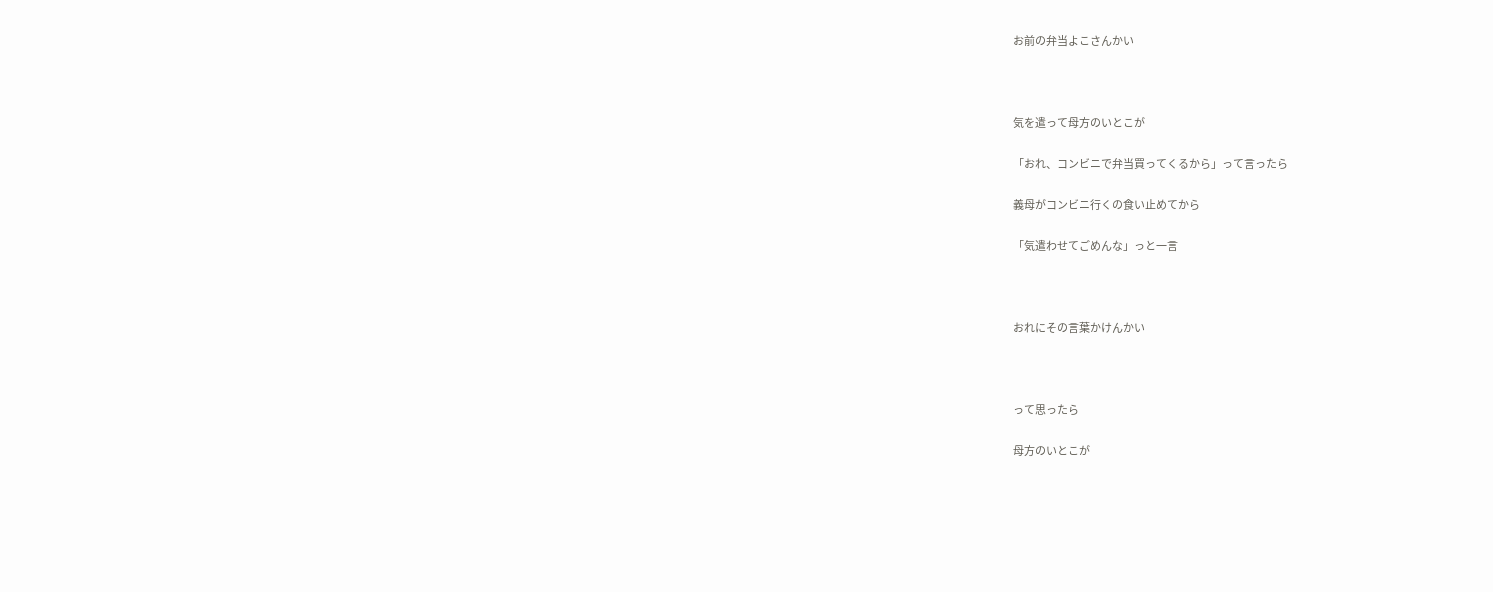お前の弁当よこさんかい



気を遣って母方のいとこが

「おれ、コンビニで弁当買ってくるから」って言ったら

義母がコンビニ行くの食い止めてから

「気遣わせてごめんな」っと一言



おれにその言葉かけんかい



って思ったら

母方のいとこが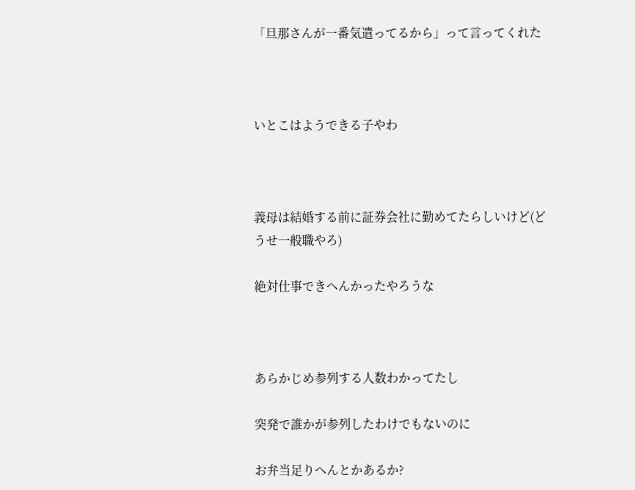「旦那さんが一番気遣ってるから」って言ってくれた



いとこはようできる子やわ



義母は結婚する前に証券会社に勤めてたらしいけど(どうせ一般職やろ)

絶対仕事できへんかったやろうな



あらかじめ参列する人数わかってたし

突発で誰かが参列したわけでもないのに

お弁当足りへんとかあるか?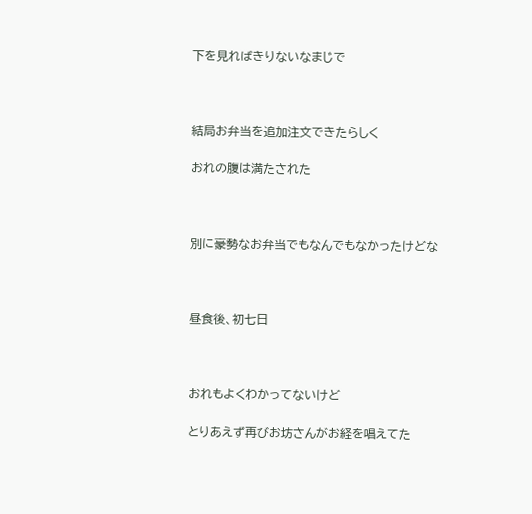下を見ればきりないなまじで



結局お弁当を追加注文できたらしく

おれの腹は満たされた



別に豪勢なお弁当でもなんでもなかったけどな



昼食後、初七日



おれもよくわかってないけど

とりあえず再びお坊さんがお経を唱えてた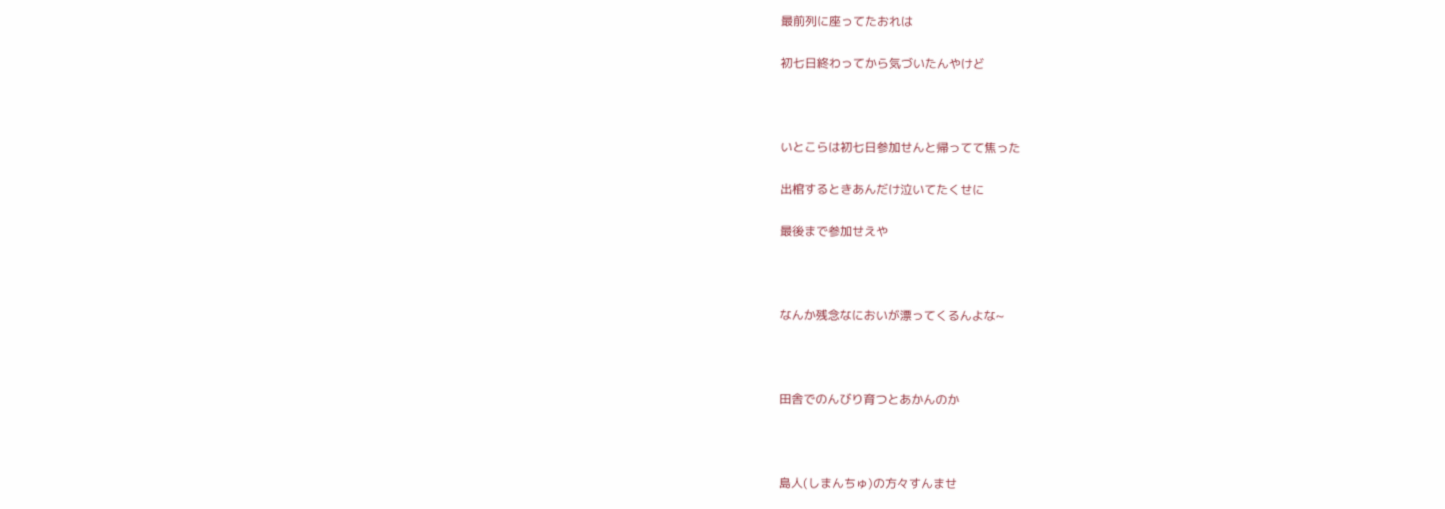最前列に座ってたおれは

初七日終わってから気づいたんやけど



いとこらは初七日参加せんと帰ってて焦った

出棺するときあんだけ泣いてたくせに

最後まで参加せえや



なんか残念なにおいが漂ってくるんよな~



田舎でのんびり育つとあかんのか



島人(しまんちゅ)の方々すんませ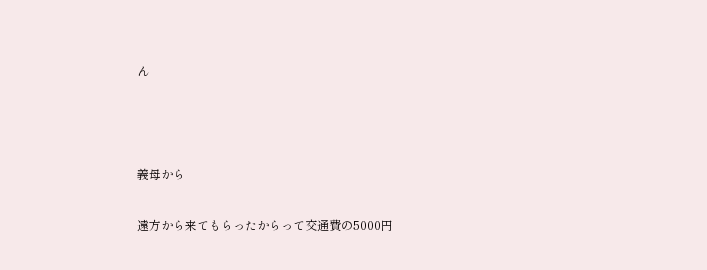ん



義母から

遠方から来てもらったからって交通費の5000円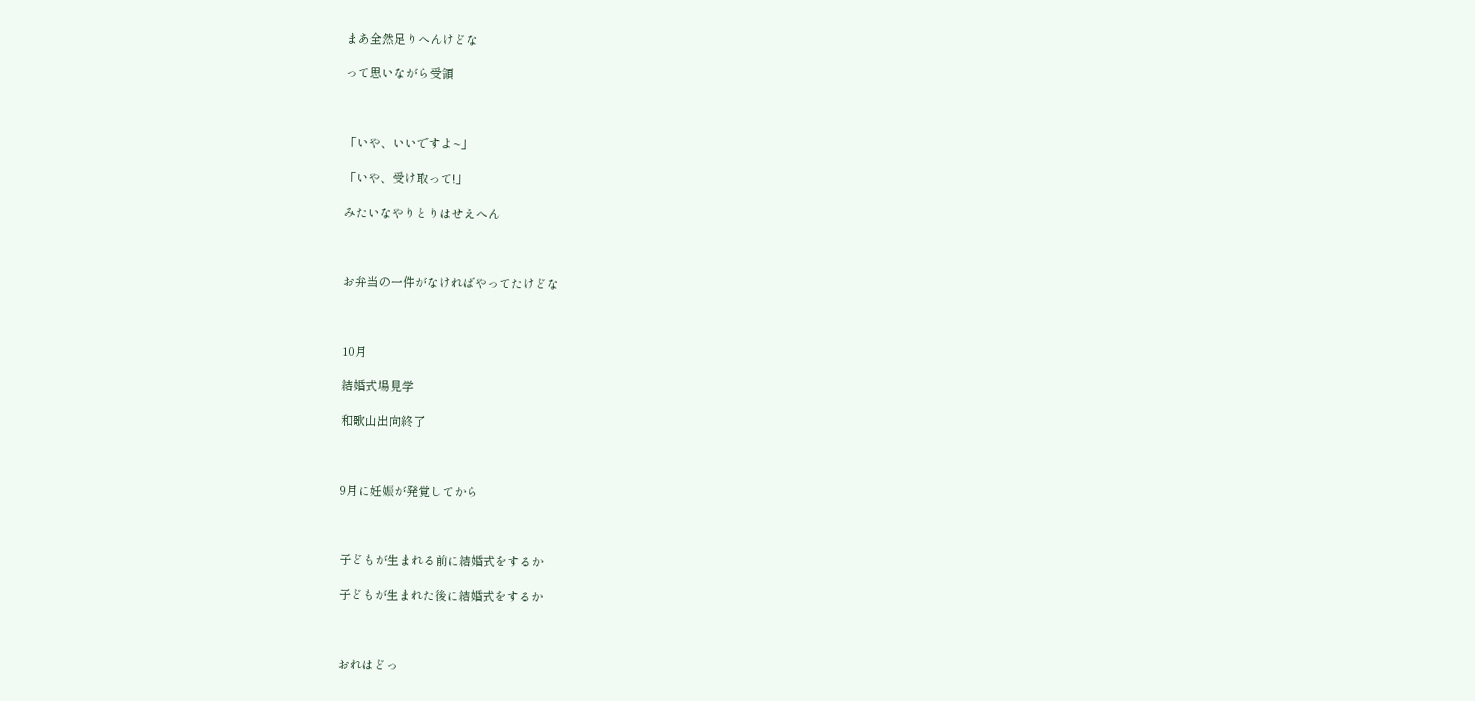まあ全然足りへんけどな

って思いながら受領



「いや、いいですよ~」

「いや、受け取って!」

みたいなやりとりはせえへん



お弁当の一件がなければやってたけどな



10月

結婚式場見学

和歌山出向終了



9月に妊娠が発覚してから



子どもが生まれる前に結婚式をするか

子どもが生まれた後に結婚式をするか



おれはどっ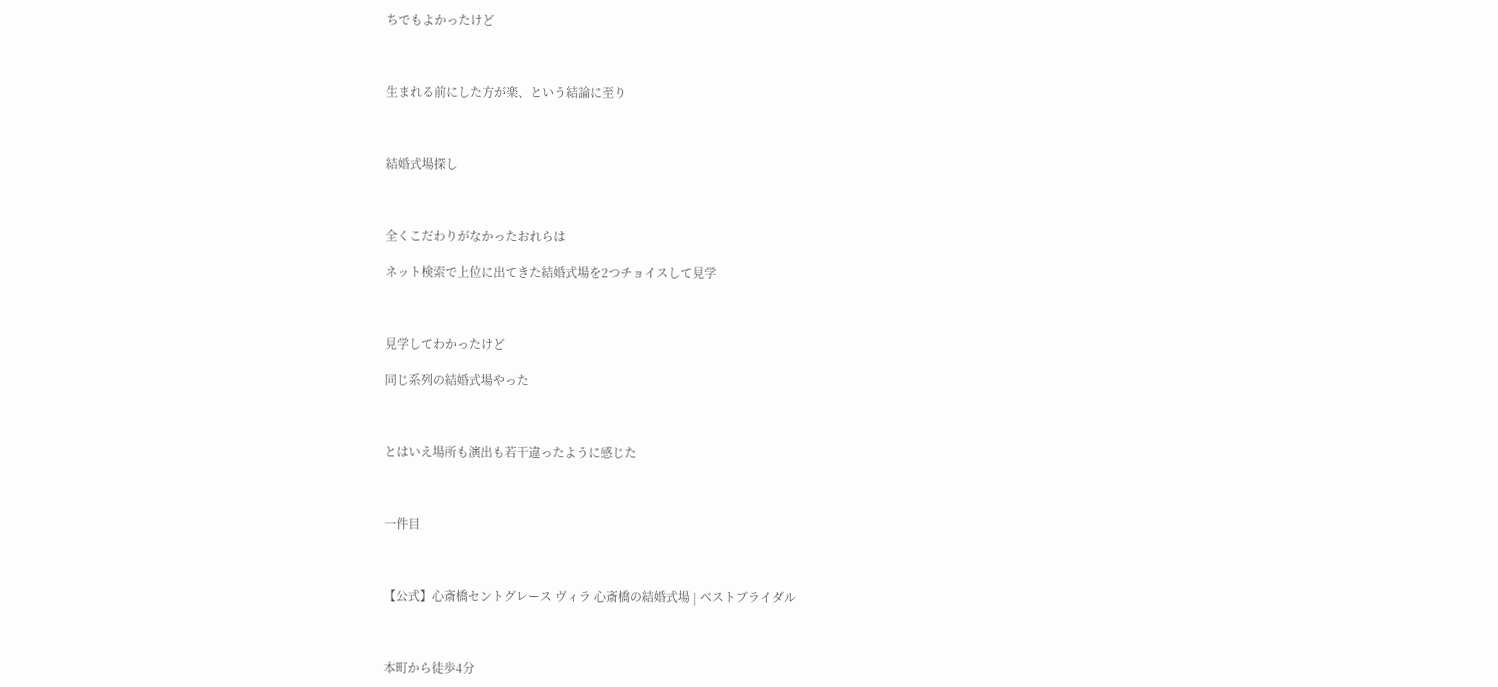ちでもよかったけど



生まれる前にした方が楽、という結論に至り



結婚式場探し



全くこだわりがなかったおれらは

ネット検索で上位に出てきた結婚式場を2つチョイスして見学



見学してわかったけど

同じ系列の結婚式場やった



とはいえ場所も演出も若干違ったように感じた



一件目



【公式】心斎橋セントグレース ヴィラ 心斎橋の結婚式場 | ベストブライダル



本町から徒歩4分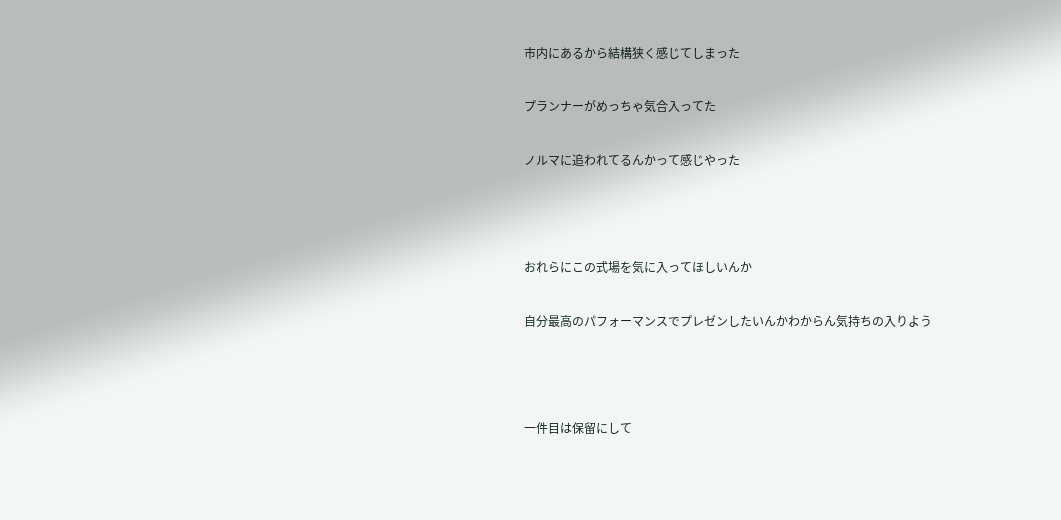市内にあるから結構狭く感じてしまった

プランナーがめっちゃ気合入ってた

ノルマに追われてるんかって感じやった



おれらにこの式場を気に入ってほしいんか

自分最高のパフォーマンスでプレゼンしたいんかわからん気持ちの入りよう



一件目は保留にして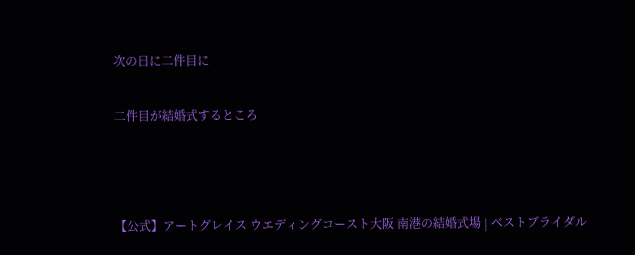次の日に二件目に

二件目が結婚式するところ



【公式】アートグレイス ウエディングコースト大阪 南港の結婚式場 | ベストブライダル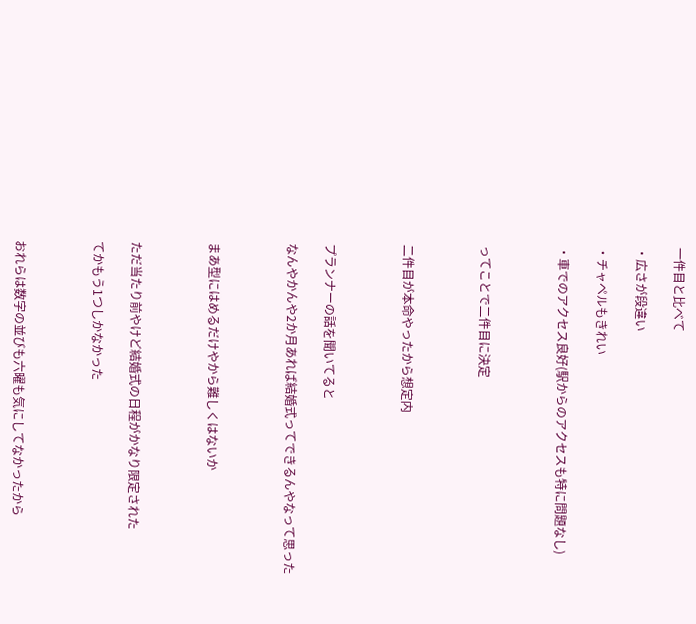一件目と比べて

・広さが段違い

・チャペルもきれい

・車でのアクセス良好(駅からのアクセスも特に問題なし)



ってことで二件目に決定



二件目が本命やったから想定内



プランナーの話を聞いてると

なんやかんや2か月あれば結婚式ってできるんやなって思った



まあ型にはめるだけやから難しくはないか



ただ当たり前やけど結婚式の日程がかなり限定された

てかもう1つしかなかった



おれらは数字の並びも六曜も気にしてなかったから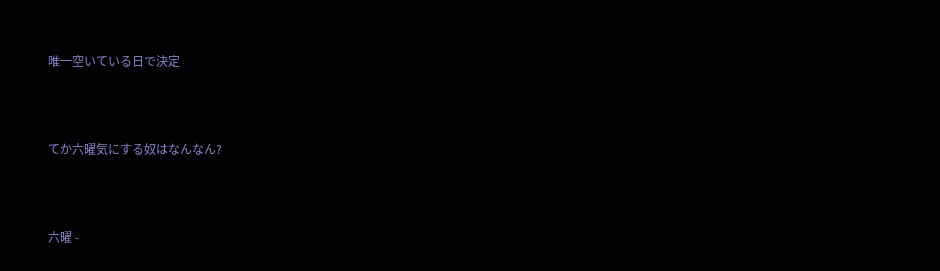唯一空いている日で決定



てか六曜気にする奴はなんなん?



六曜 -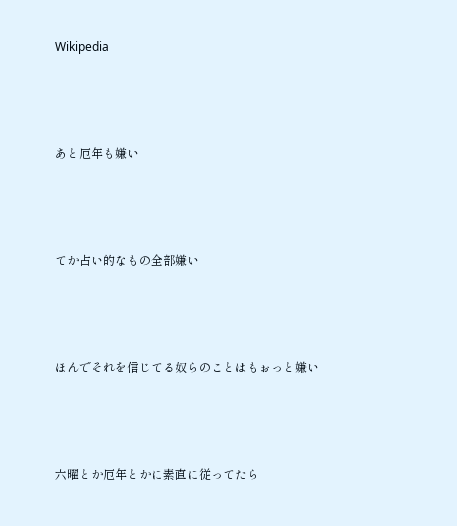Wikipedia



あと厄年も嫌い



てか占い的なもの全部嫌い



ほんでそれを信じてる奴らのことはもぉっと嫌い



六曜とか厄年とかに素直に従ってたら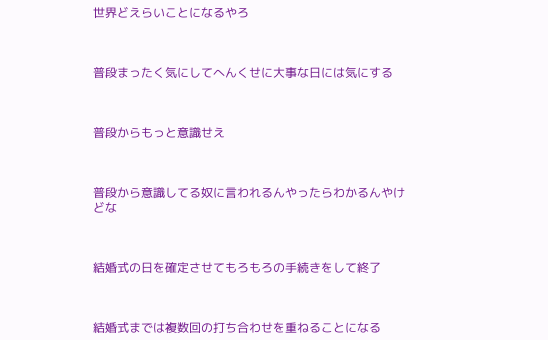世界どえらいことになるやろ



普段まったく気にしてへんくせに大事な日には気にする



普段からもっと意識せえ



普段から意識してる奴に言われるんやったらわかるんやけどな



結婚式の日を確定させてもろもろの手続きをして終了



結婚式までは複数回の打ち合わせを重ねることになる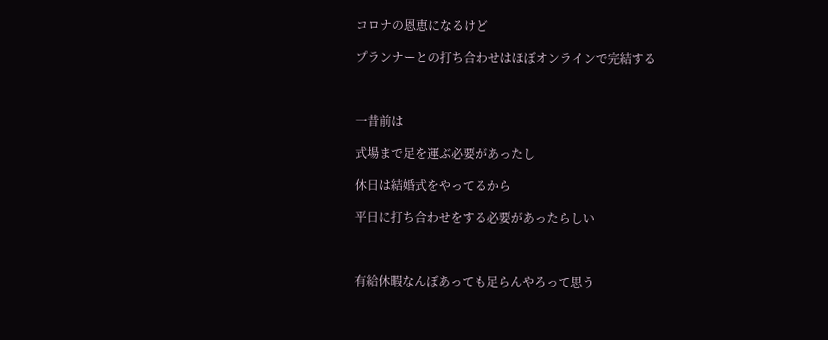コロナの恩恵になるけど

プランナーとの打ち合わせはほぼオンラインで完結する



一昔前は

式場まで足を運ぶ必要があったし

休日は結婚式をやってるから

平日に打ち合わせをする必要があったらしい



有給休暇なんぼあっても足らんやろって思う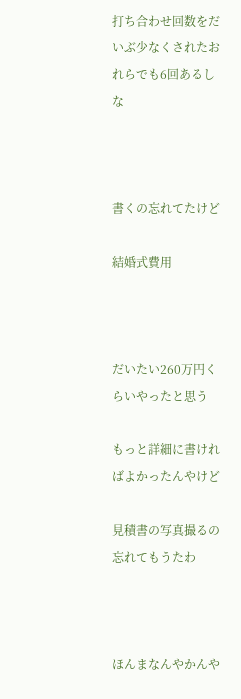打ち合わせ回数をだいぶ少なくされたおれらでも6回あるしな



書くの忘れてたけど

結婚式費用



だいたい260万円くらいやったと思う

もっと詳細に書ければよかったんやけど

見積書の写真撮るの忘れてもうたわ



ほんまなんやかんや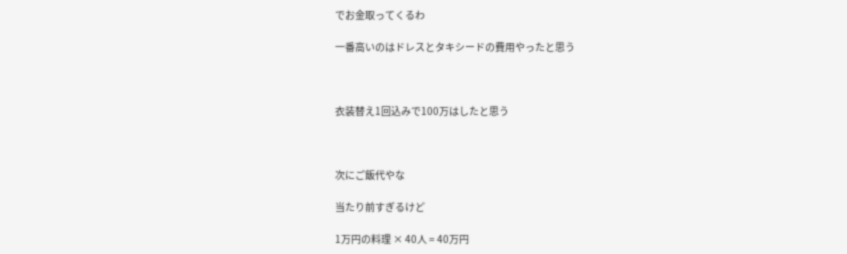でお金取ってくるわ

一番高いのはドレスとタキシードの費用やったと思う



衣装替え1回込みで100万はしたと思う



次にご飯代やな

当たり前すぎるけど

1万円の料理 × 40人 = 40万円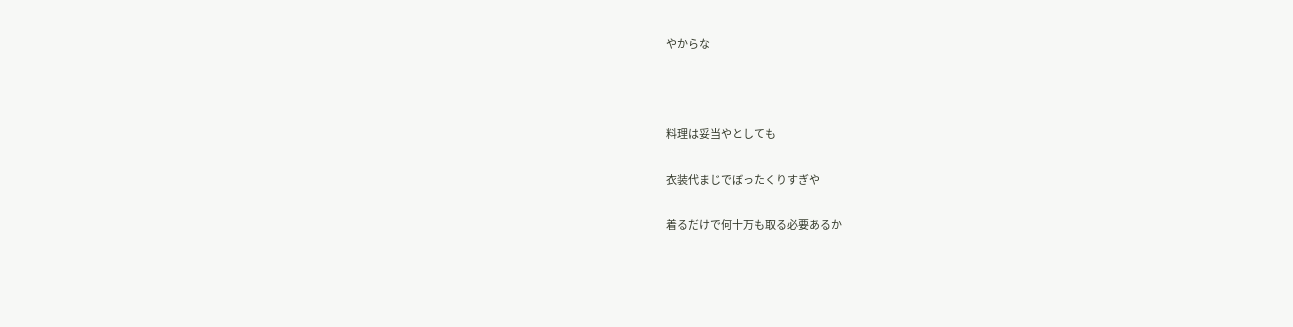やからな



料理は妥当やとしても

衣装代まじでぼったくりすぎや

着るだけで何十万も取る必要あるか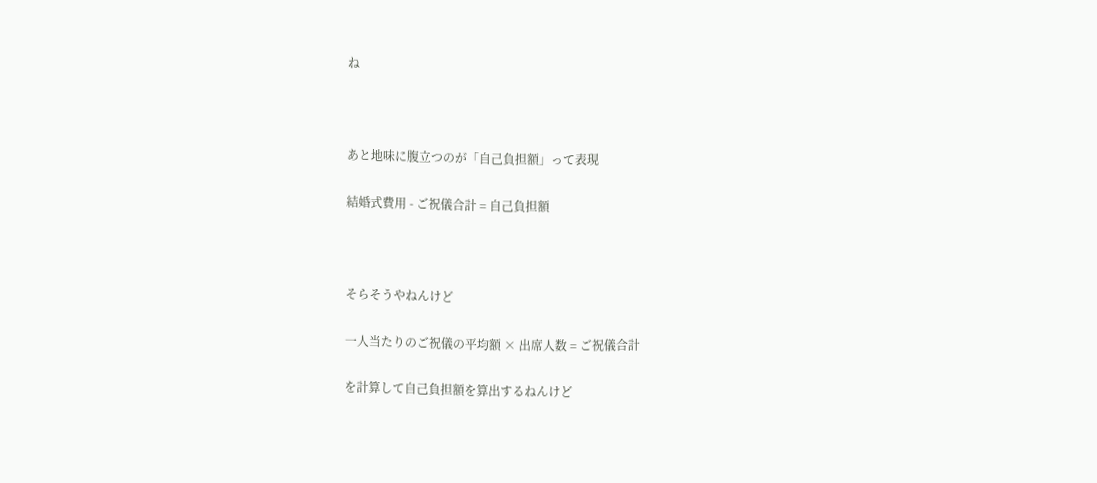ね



あと地味に腹立つのが「自己負担額」って表現

結婚式費用 - ご祝儀合計 = 自己負担額



そらそうやねんけど

一人当たりのご祝儀の平均額 × 出席人数 = ご祝儀合計

を計算して自己負担額を算出するねんけど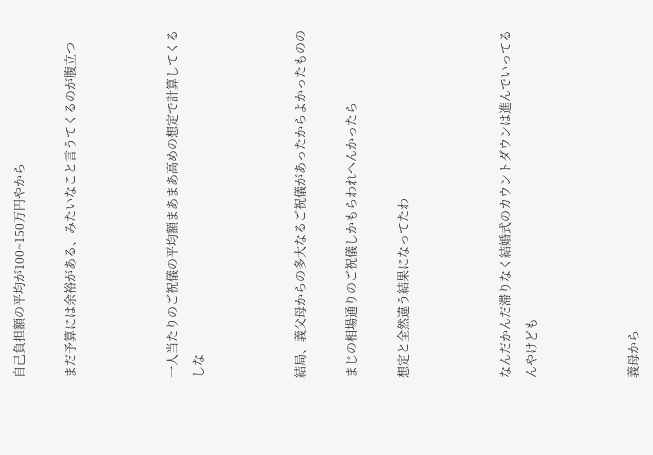自己負担額の平均が100~150万円やから

まだ予算には余裕がある、みたいなこと言うてくるのが腹立つ



一人当たりのご祝儀の平均額まあまあ高めの想定で計算してくるしな



結局、義父母からの多大なるご祝儀があったからよかったものの

まじの相場通りのご祝儀しかもらわれへんかったら

想定と全然違う結果になってたわ



なんだかんだ滞りなく結婚式のカウントダウンは進んでいってるんやけども



義母から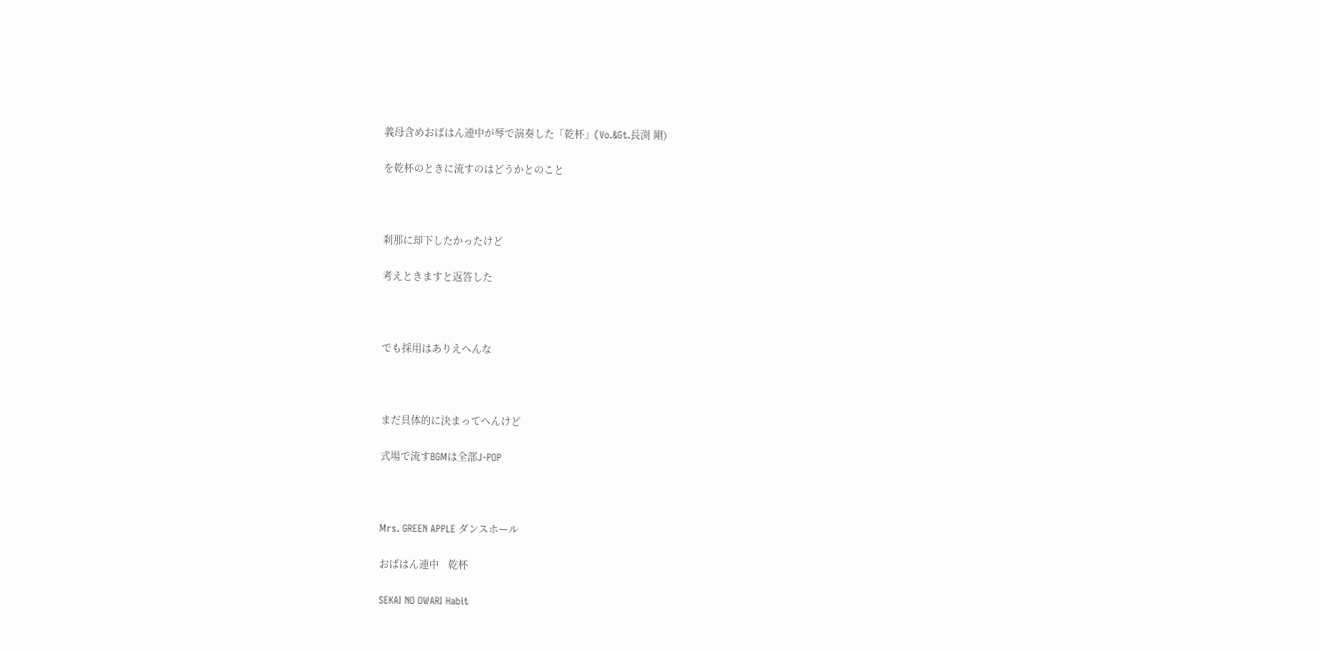義母含めおばはん連中が琴で演奏した「乾杯」(Vo.&Gt.長渕 剛)

を乾杯のときに流すのはどうかとのこと



刹那に却下したかったけど

考えときますと返答した



でも採用はありえへんな



まだ具体的に決まってへんけど

式場で流すBGMは全部J-POP



Mrs. GREEN APPLE ダンスホール

おばはん連中   乾杯

SEKAI NO OWARI Habit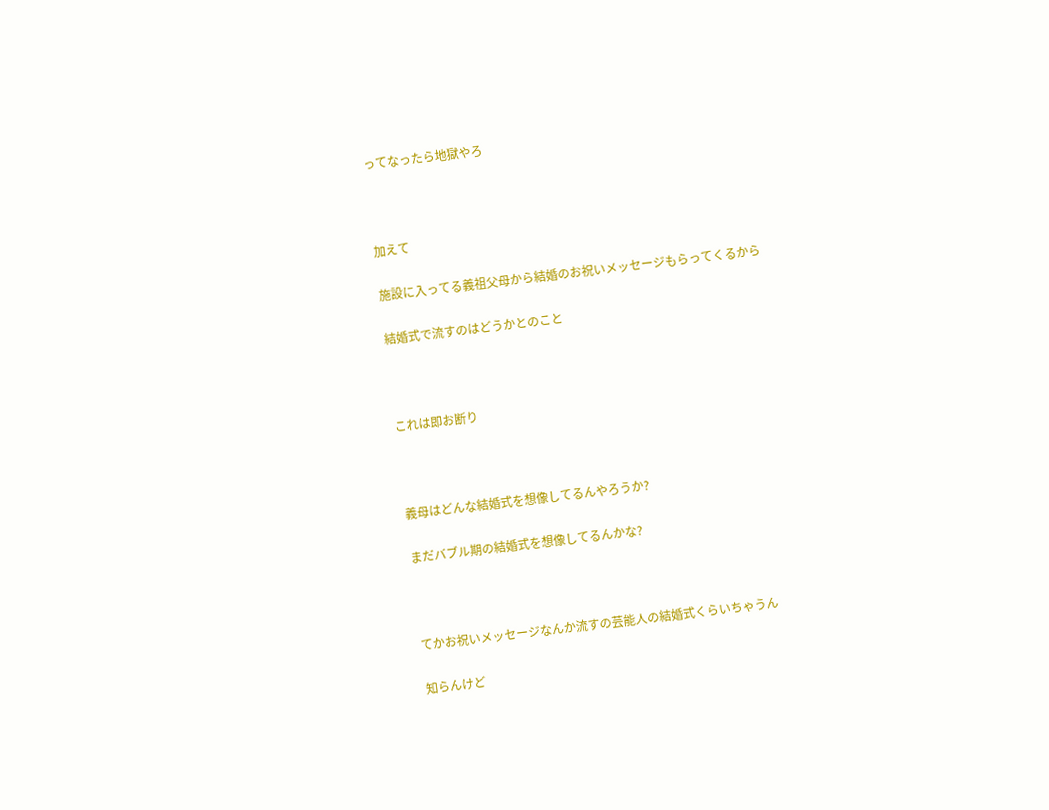ってなったら地獄やろ



加えて

施設に入ってる義祖父母から結婚のお祝いメッセージもらってくるから

結婚式で流すのはどうかとのこと



これは即お断り



義母はどんな結婚式を想像してるんやろうか?

まだバブル期の結婚式を想像してるんかな?



てかお祝いメッセージなんか流すの芸能人の結婚式くらいちゃうん

知らんけど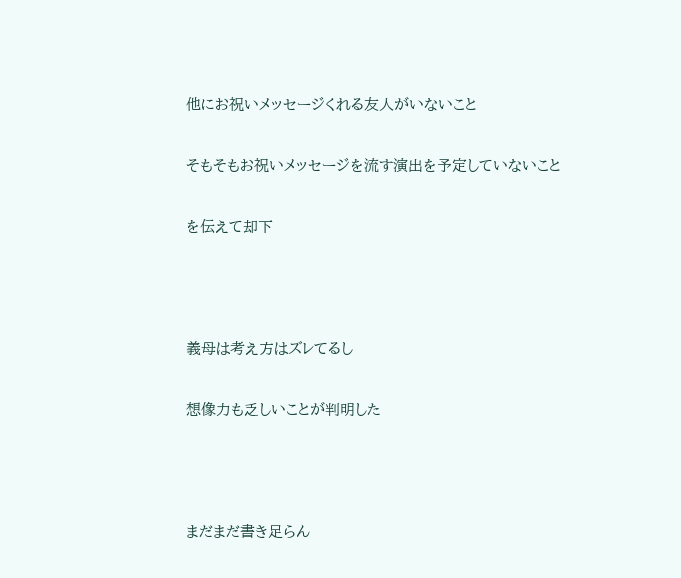他にお祝いメッセージくれる友人がいないこと

そもそもお祝いメッセージを流す演出を予定していないこと

を伝えて却下



義母は考え方はズレてるし

想像力も乏しいことが判明した



まだまだ書き足らん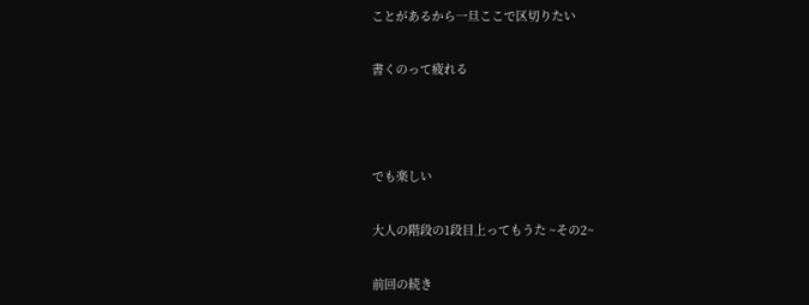ことがあるから一旦ここで区切りたい

書くのって疲れる



でも楽しい

大人の階段の1段目上ってもうた ~その2~

前回の続き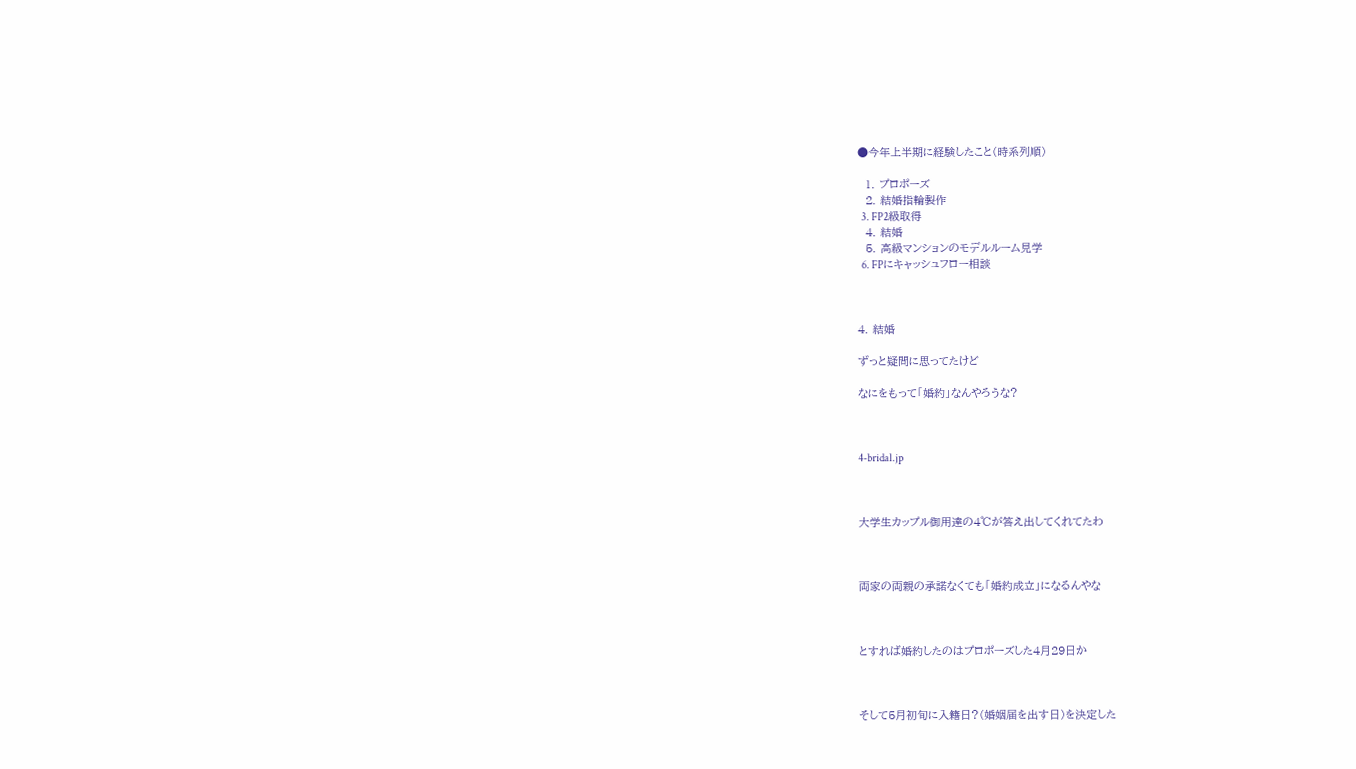●今年上半期に経験したこと(時系列順)

  1. プロポーズ
  2. 結婚指輪製作
  3. FP2級取得
  4. 結婚
  5. 高級マンションのモデルルーム見学
  6. FPにキャッシュフロー相談



4. 結婚

ずっと疑問に思ってたけど

なにをもって「婚約」なんやろうな?



4-bridal.jp



大学生カップル御用達の4℃が答え出してくれてたわ



両家の両親の承諾なくても「婚約成立」になるんやな



とすれば婚約したのはプロポーズした4月29日か



そして5月初旬に入籍日?(婚姻届を出す日)を決定した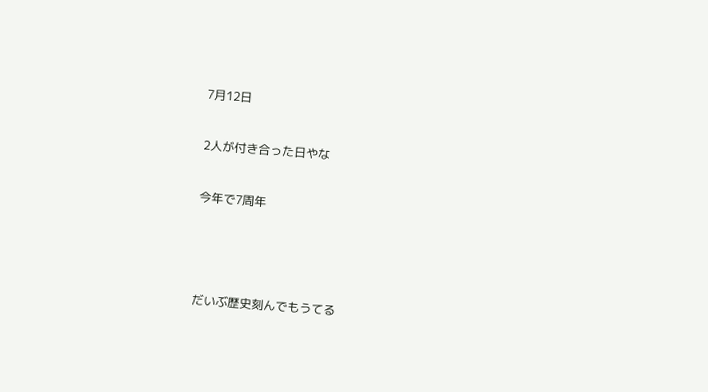7月12日

2人が付き合った日やな

今年で7周年



だいぶ歴史刻んでもうてる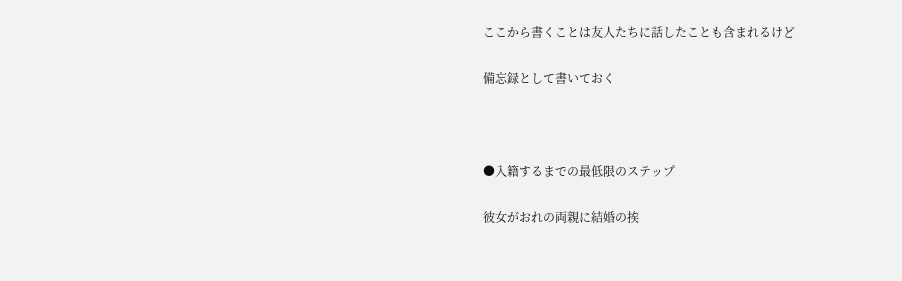ここから書くことは友人たちに話したことも含まれるけど

備忘録として書いておく



●入籍するまでの最低限のステップ

彼女がおれの両親に結婚の挨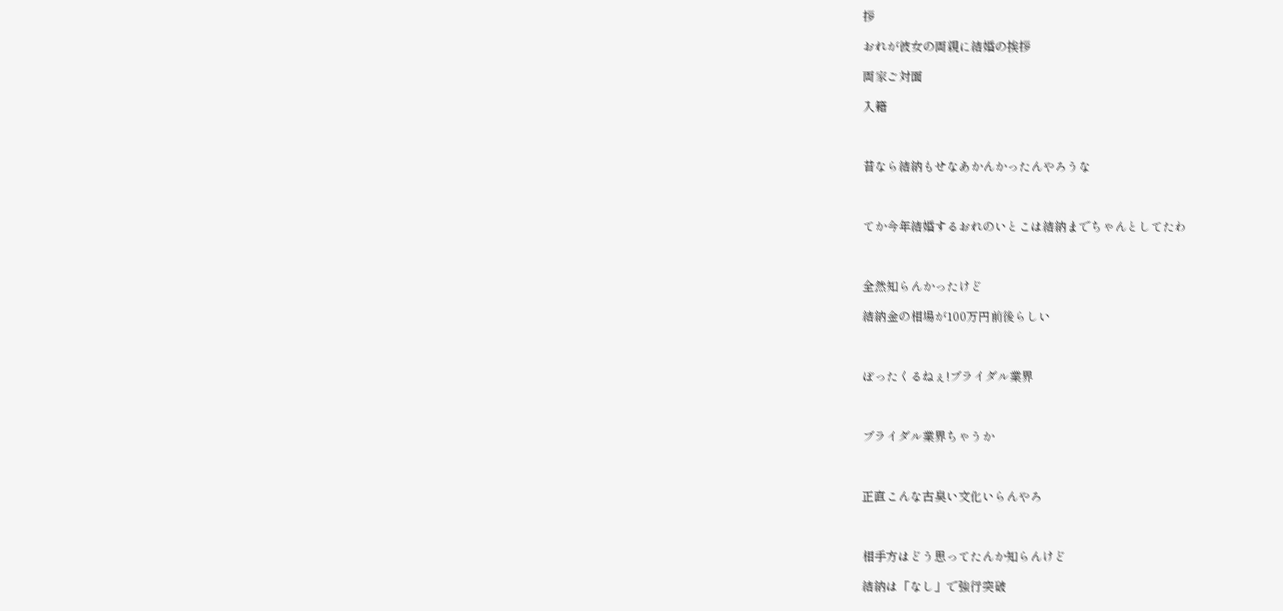拶

おれが彼女の両親に結婚の挨拶

両家ご対面

入籍



昔なら結納もせなあかんかったんやろうな



てか今年結婚するおれのいとこは結納までちゃんとしてたわ



全然知らんかったけど

結納金の相場が100万円前後らしい



ぼったくるねぇ!ブライダル業界



ブライダル業界ちゃうか



正直こんな古臭い文化いらんやろ



相手方はどう思ってたんか知らんけど

結納は「なし」で強行突破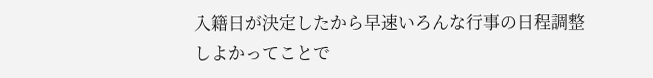入籍日が決定したから早速いろんな行事の日程調整しよかってことで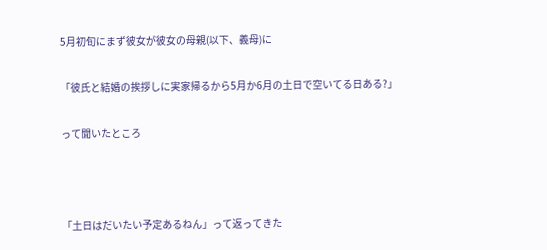5月初旬にまず彼女が彼女の母親(以下、義母)に

「彼氏と結婚の挨拶しに実家帰るから5月か6月の土日で空いてる日ある?」

って聞いたところ



「土日はだいたい予定あるねん」って返ってきた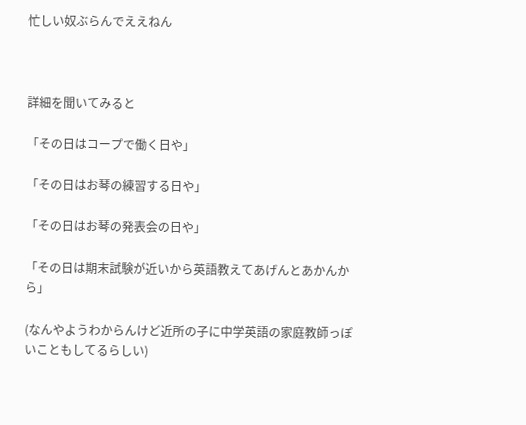忙しい奴ぶらんでええねん



詳細を聞いてみると

「その日はコープで働く日や」

「その日はお琴の練習する日や」

「その日はお琴の発表会の日や」

「その日は期末試験が近いから英語教えてあげんとあかんから」

(なんやようわからんけど近所の子に中学英語の家庭教師っぽいこともしてるらしい)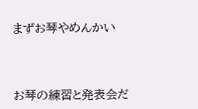まずお琴やめんかい



お琴の練習と発表会だ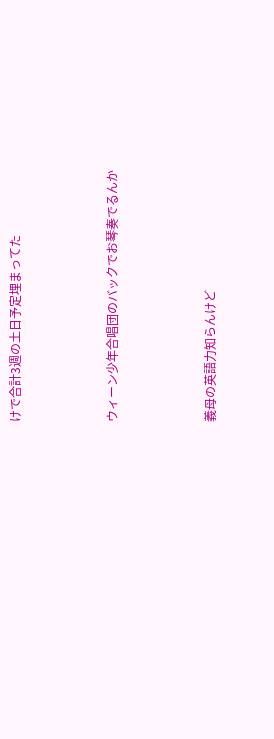けで合計3週の土日予定埋まってた



ウィーン少年合唱団のバックでお琴奏でるんか



義母の英語力知らんけど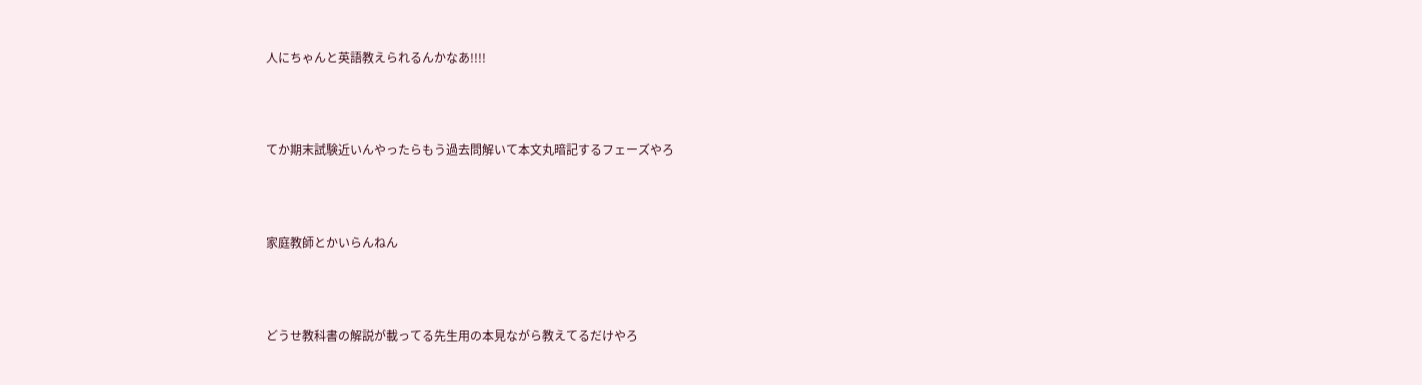人にちゃんと英語教えられるんかなあ!!!!



てか期末試験近いんやったらもう過去問解いて本文丸暗記するフェーズやろ



家庭教師とかいらんねん



どうせ教科書の解説が載ってる先生用の本見ながら教えてるだけやろ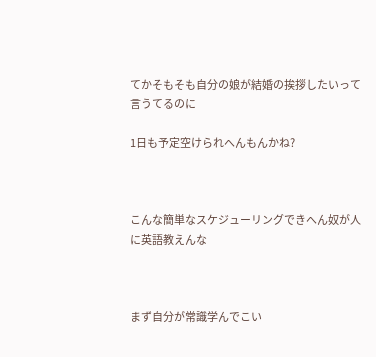てかそもそも自分の娘が結婚の挨拶したいって言うてるのに

1日も予定空けられへんもんかね?



こんな簡単なスケジューリングできへん奴が人に英語教えんな



まず自分が常識学んでこい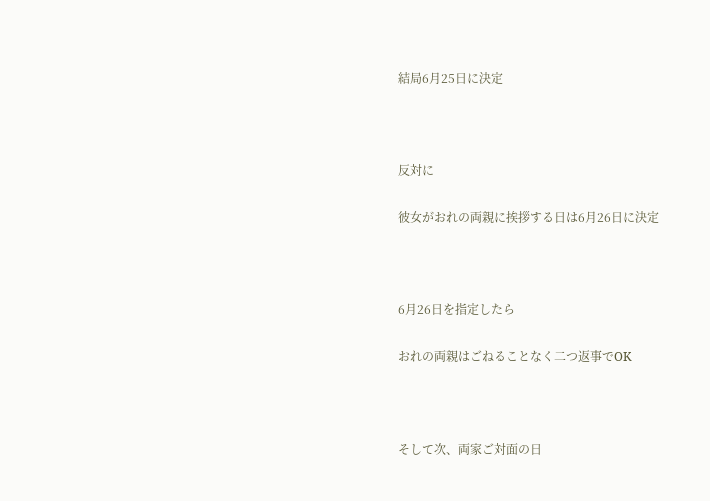結局6月25日に決定



反対に

彼女がおれの両親に挨拶する日は6月26日に決定



6月26日を指定したら

おれの両親はごねることなく二つ返事でOK



そして次、両家ご対面の日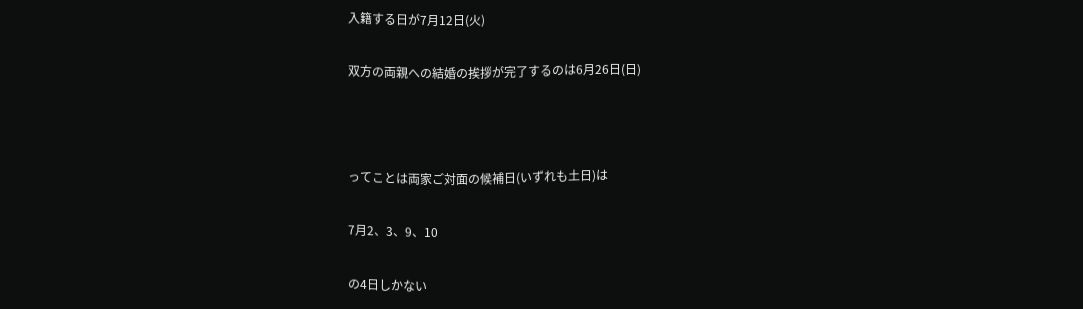入籍する日が7月12日(火)

双方の両親への結婚の挨拶が完了するのは6月26日(日)



ってことは両家ご対面の候補日(いずれも土日)は

7月2、3、9、10

の4日しかない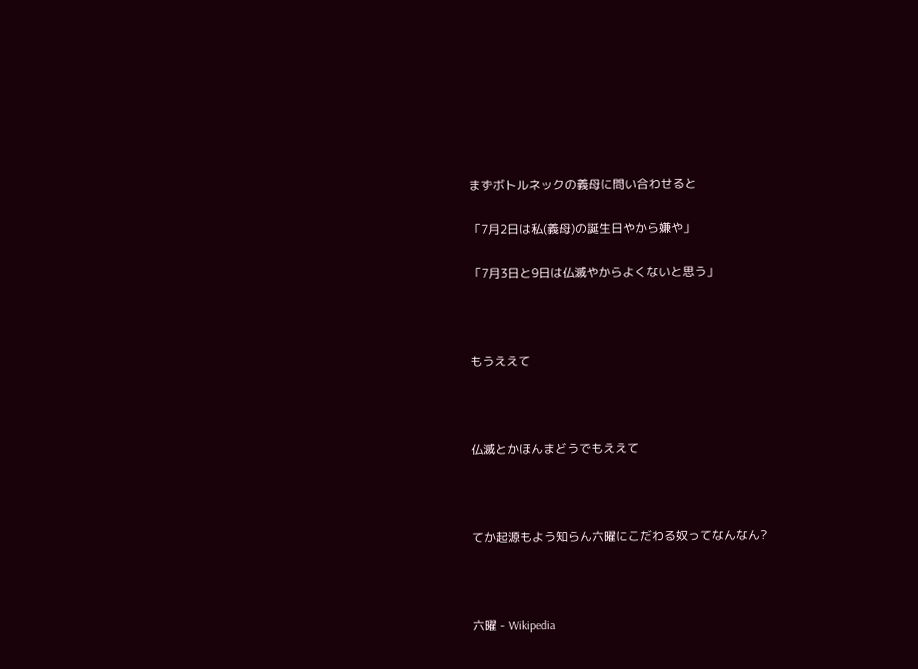まずボトルネックの義母に問い合わせると

「7月2日は私(義母)の誕生日やから嫌や」

「7月3日と9日は仏滅やからよくないと思う」



もうええて



仏滅とかほんまどうでもええて



てか起源もよう知らん六曜にこだわる奴ってなんなん?



六曜 - Wikipedia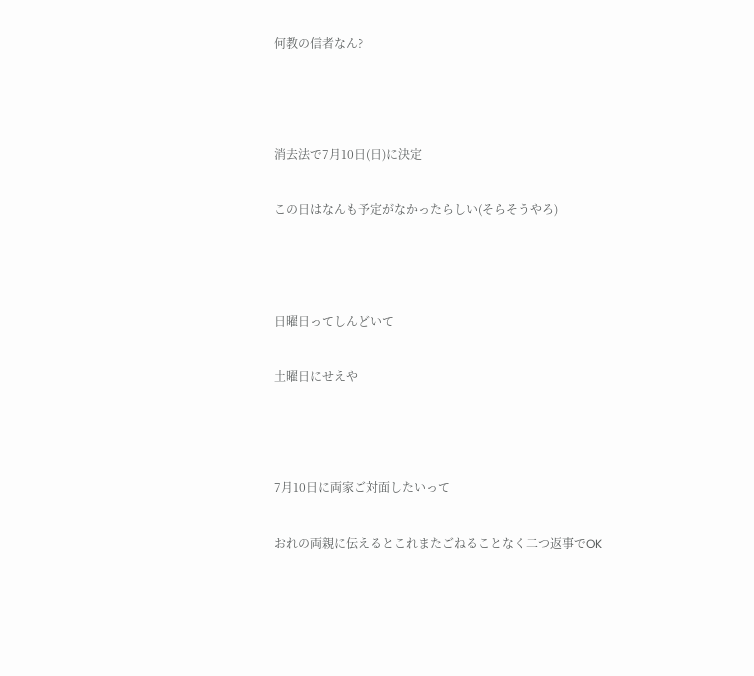何教の信者なん?



消去法で7月10日(日)に決定

この日はなんも予定がなかったらしい(そらそうやろ)



日曜日ってしんどいて

土曜日にせえや



7月10日に両家ご対面したいって

おれの両親に伝えるとこれまたごねることなく二つ返事でOK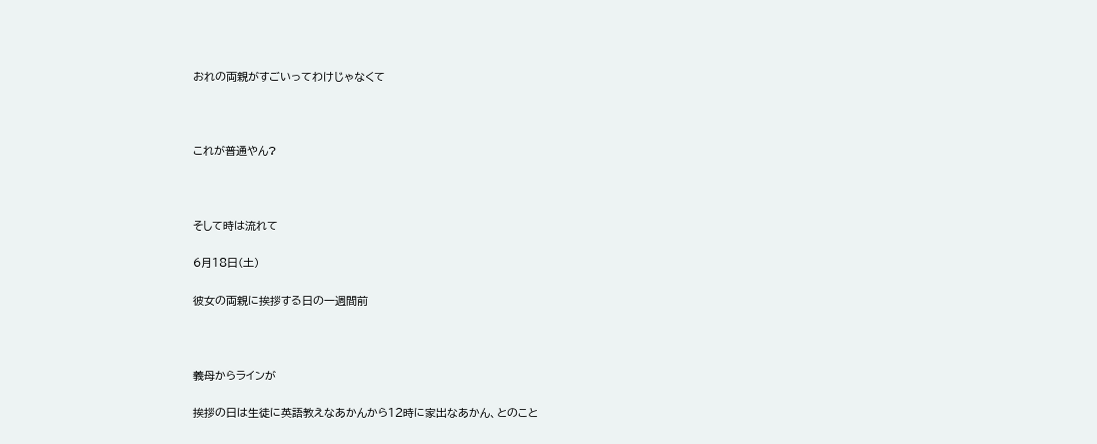おれの両親がすごいってわけじゃなくて



これが普通やん?



そして時は流れて

6月18日(土)

彼女の両親に挨拶する日の一週間前



義母からラインが

挨拶の日は生徒に英語教えなあかんから12時に家出なあかん、とのこと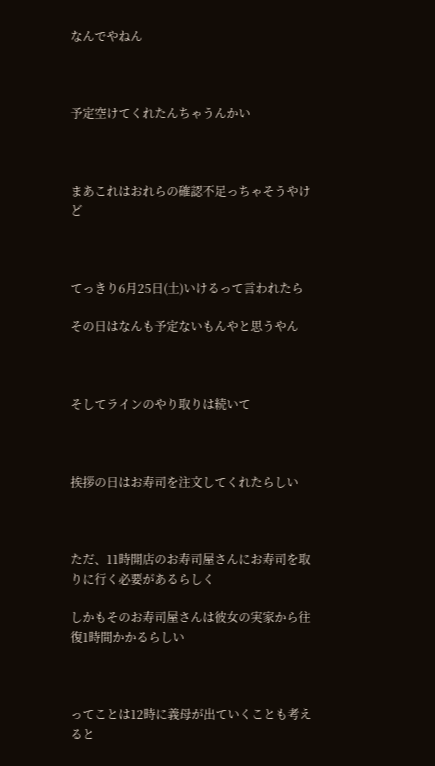なんでやねん



予定空けてくれたんちゃうんかい



まあこれはおれらの確認不足っちゃそうやけど



てっきり6月25日(土)いけるって言われたら

その日はなんも予定ないもんやと思うやん



そしてラインのやり取りは続いて



挨拶の日はお寿司を注文してくれたらしい



ただ、11時開店のお寿司屋さんにお寿司を取りに行く必要があるらしく

しかもそのお寿司屋さんは彼女の実家から往復1時間かかるらしい



ってことは12時に義母が出ていくことも考えると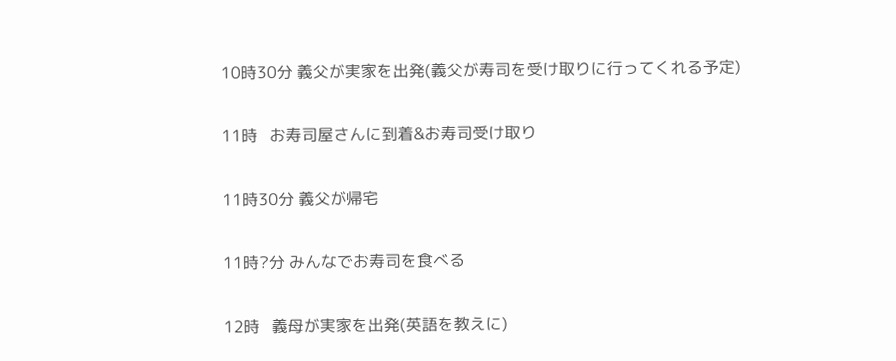10時30分 義父が実家を出発(義父が寿司を受け取りに行ってくれる予定)

11時   お寿司屋さんに到着&お寿司受け取り

11時30分 義父が帰宅

11時?分 みんなでお寿司を食べる

12時   義母が実家を出発(英語を教えに)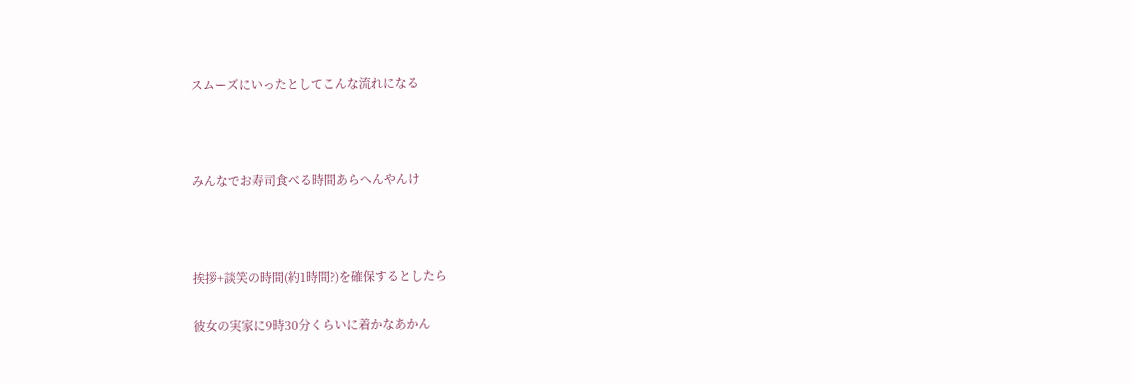スムーズにいったとしてこんな流れになる



みんなでお寿司食べる時間あらへんやんけ



挨拶+談笑の時間(約1時間?)を確保するとしたら

彼女の実家に9時30分くらいに着かなあかん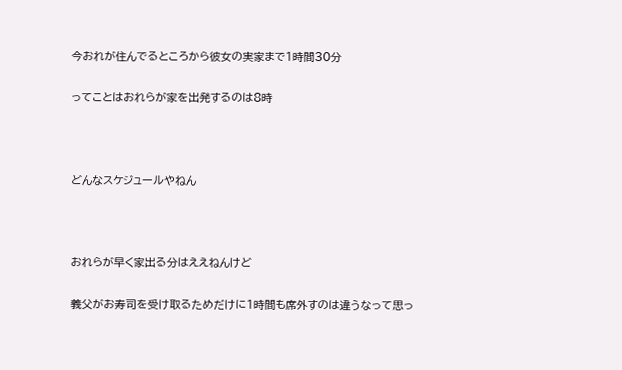今おれが住んでるところから彼女の実家まで1時間30分

ってことはおれらが家を出発するのは8時



どんなスケジュールやねん



おれらが早く家出る分はええねんけど

義父がお寿司を受け取るためだけに1時間も席外すのは違うなって思っ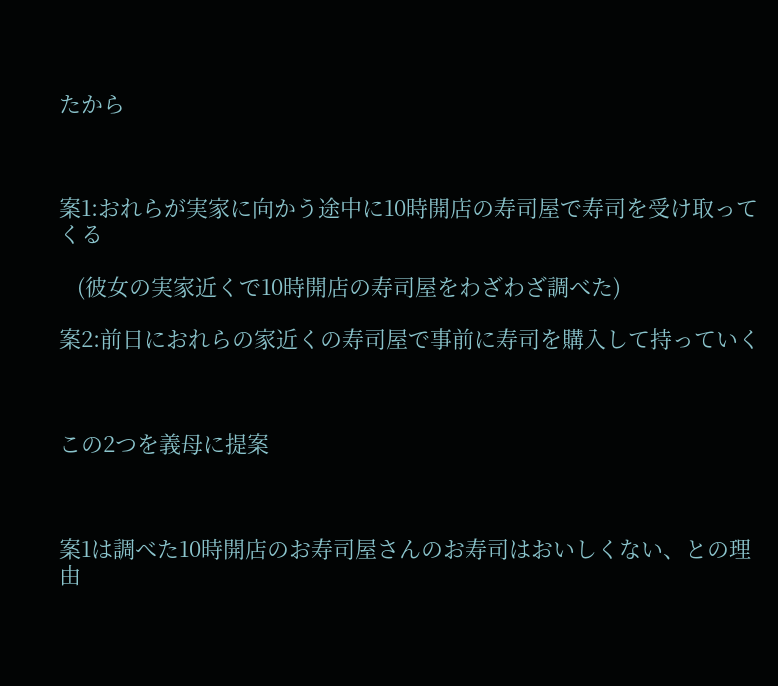たから



案1:おれらが実家に向かう途中に10時開店の寿司屋で寿司を受け取ってくる

   (彼女の実家近くで10時開店の寿司屋をわざわざ調べた)

案2:前日におれらの家近くの寿司屋で事前に寿司を購入して持っていく



この2つを義母に提案



案1は調べた10時開店のお寿司屋さんのお寿司はおいしくない、との理由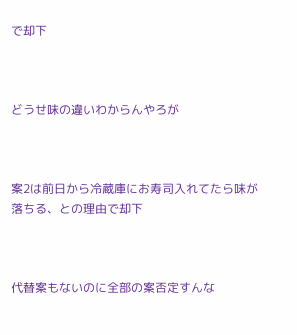で却下



どうせ味の違いわからんやろが



案2は前日から冷蔵庫にお寿司入れてたら味が落ちる、との理由で却下



代替案もないのに全部の案否定すんな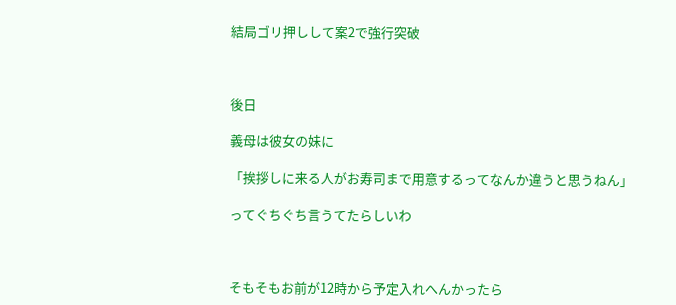結局ゴリ押しして案2で強行突破



後日

義母は彼女の妹に

「挨拶しに来る人がお寿司まで用意するってなんか違うと思うねん」

ってぐちぐち言うてたらしいわ



そもそもお前が12時から予定入れへんかったら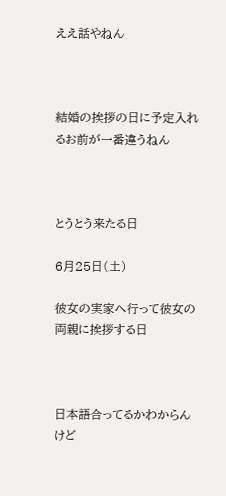ええ話やねん



結婚の挨拶の日に予定入れるお前が一番違うねん



とうとう来たる日

6月25日(土)

彼女の実家へ行って彼女の両親に挨拶する日



日本語合ってるかわからんけど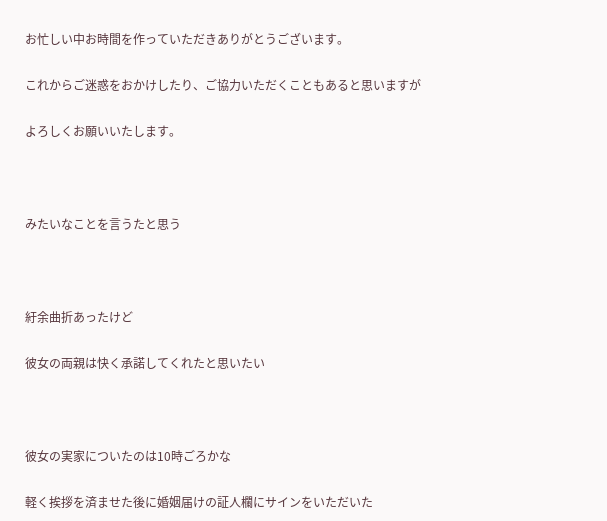お忙しい中お時間を作っていただきありがとうございます。

これからご迷惑をおかけしたり、ご協力いただくこともあると思いますが

よろしくお願いいたします。



みたいなことを言うたと思う



紆余曲折あったけど

彼女の両親は快く承諾してくれたと思いたい



彼女の実家についたのは10時ごろかな

軽く挨拶を済ませた後に婚姻届けの証人欄にサインをいただいた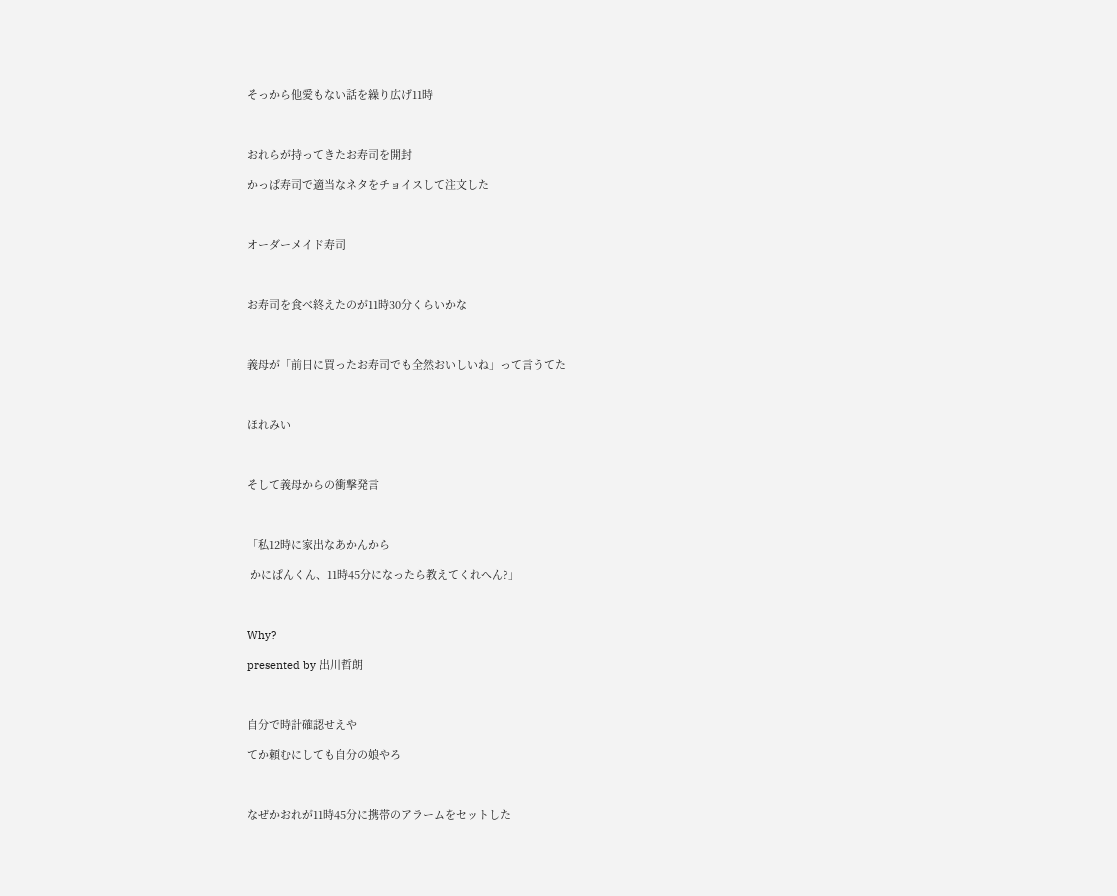そっから他愛もない話を繰り広げ11時



おれらが持ってきたお寿司を開封

かっぱ寿司で適当なネタをチョイスして注文した



オーダーメイド寿司



お寿司を食べ終えたのが11時30分くらいかな



義母が「前日に買ったお寿司でも全然おいしいね」って言うてた



ほれみい



そして義母からの衝撃発言



「私12時に家出なあかんから

 かにぱんくん、11時45分になったら教えてくれへん?」



Why?

presented by 出川哲朗



自分で時計確認せえや

てか頼むにしても自分の娘やろ



なぜかおれが11時45分に携帯のアラームをセットした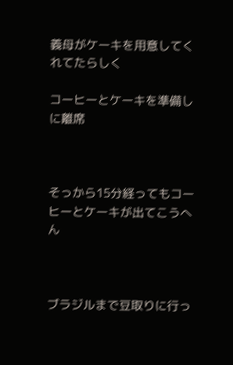義母がケーキを用意してくれてたらしく

コーヒーとケーキを準備しに離席



そっから15分経ってもコーヒーとケーキが出てこうへん



ブラジルまで豆取りに行っ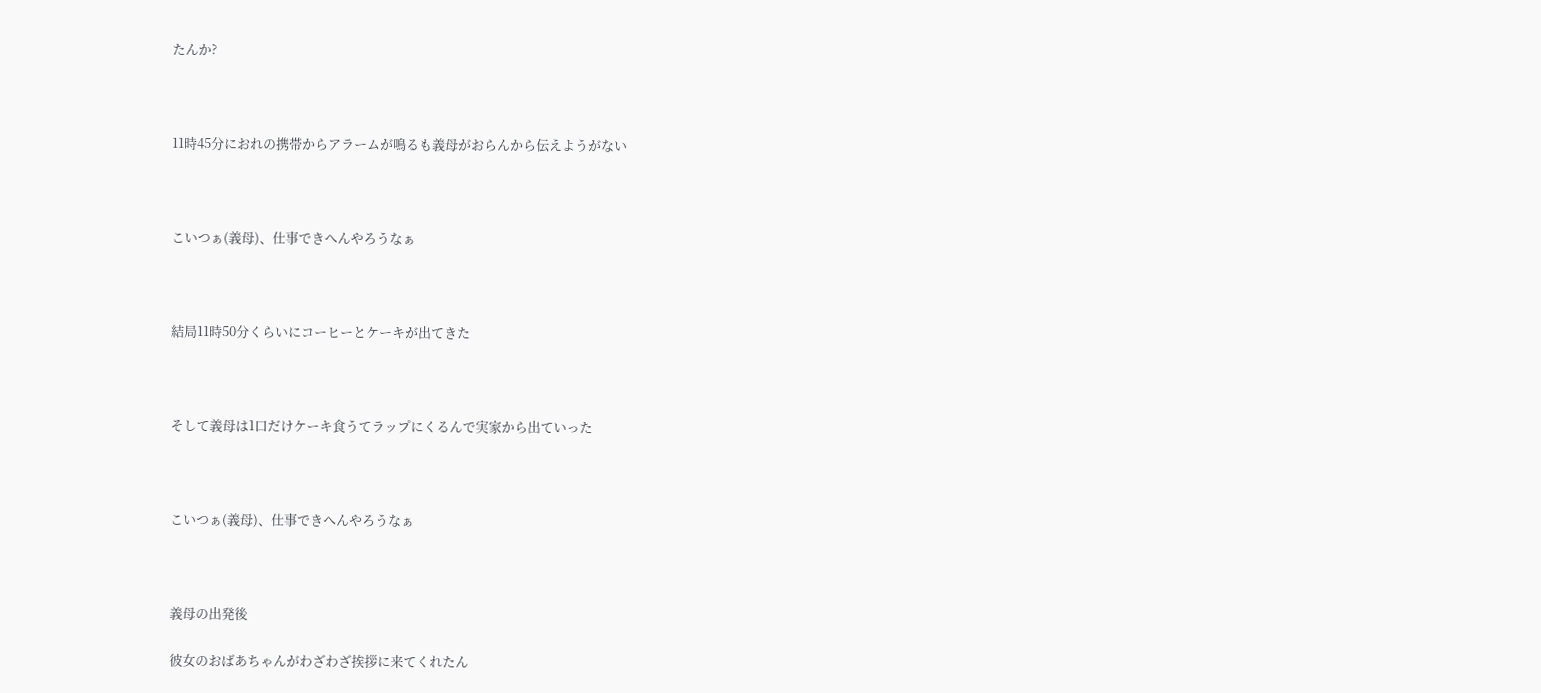たんか?



11時45分におれの携帯からアラームが鳴るも義母がおらんから伝えようがない



こいつぁ(義母)、仕事できへんやろうなぁ



結局11時50分くらいにコーヒーとケーキが出てきた



そして義母は1口だけケーキ食うてラップにくるんで実家から出ていった



こいつぁ(義母)、仕事できへんやろうなぁ



義母の出発後

彼女のおばあちゃんがわざわざ挨拶に来てくれたん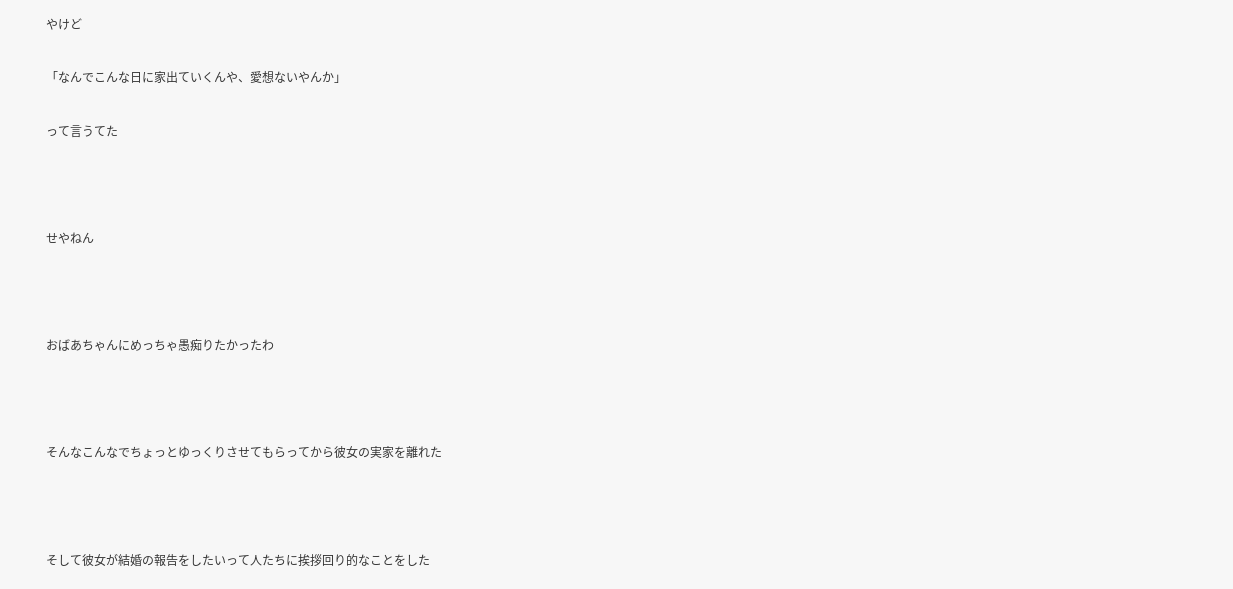やけど

「なんでこんな日に家出ていくんや、愛想ないやんか」

って言うてた



せやねん



おばあちゃんにめっちゃ愚痴りたかったわ



そんなこんなでちょっとゆっくりさせてもらってから彼女の実家を離れた



そして彼女が結婚の報告をしたいって人たちに挨拶回り的なことをした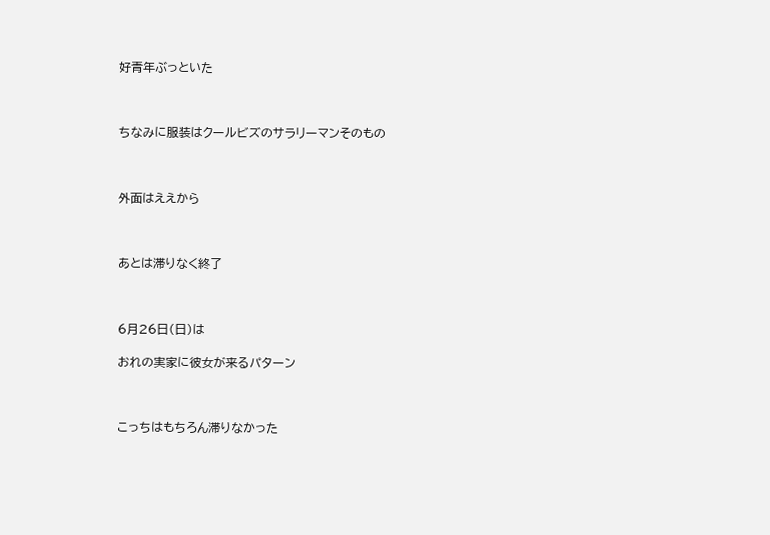好青年ぶっといた



ちなみに服装はクールビズのサラリーマンそのもの



外面はええから



あとは滞りなく終了



6月26日(日)は

おれの実家に彼女が来るパターン



こっちはもちろん滞りなかった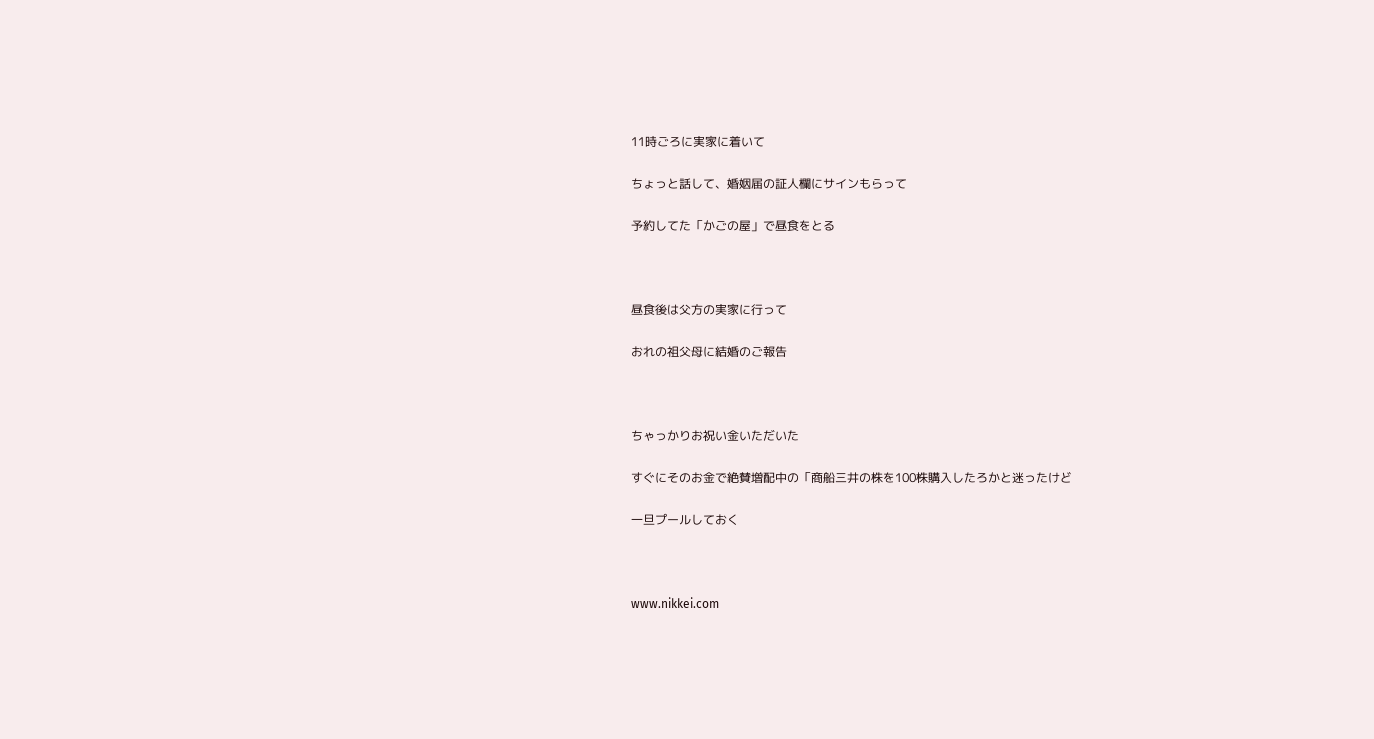11時ごろに実家に着いて

ちょっと話して、婚姻届の証人欄にサインもらって

予約してた「かごの屋」で昼食をとる



昼食後は父方の実家に行って

おれの祖父母に結婚のご報告



ちゃっかりお祝い金いただいた

すぐにそのお金で絶賛増配中の「商船三井の株を100株購入したろかと迷ったけど

一旦プールしておく



www.nikkei.com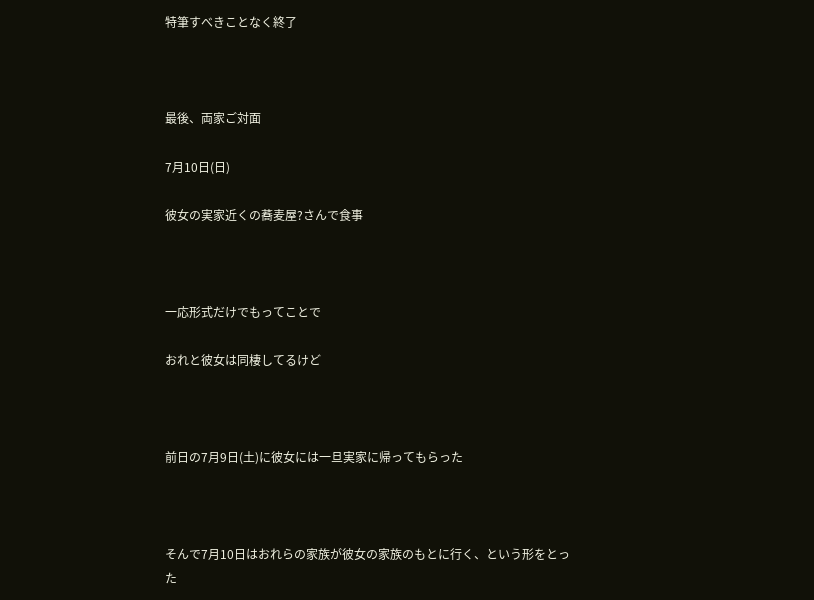特筆すべきことなく終了



最後、両家ご対面

7月10日(日)

彼女の実家近くの蕎麦屋?さんで食事



一応形式だけでもってことで

おれと彼女は同棲してるけど



前日の7月9日(土)に彼女には一旦実家に帰ってもらった



そんで7月10日はおれらの家族が彼女の家族のもとに行く、という形をとった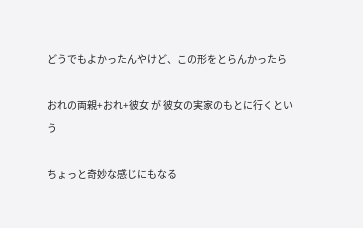どうでもよかったんやけど、この形をとらんかったら

おれの両親+おれ+彼女 が 彼女の実家のもとに行くという

ちょっと奇妙な感じにもなる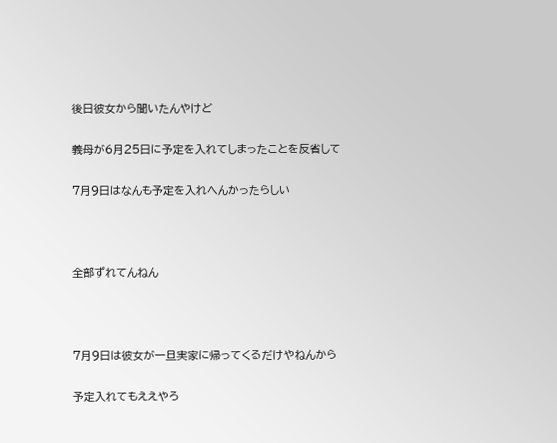後日彼女から聞いたんやけど

義母が6月25日に予定を入れてしまったことを反省して

7月9日はなんも予定を入れへんかったらしい



全部ずれてんねん



7月9日は彼女が一旦実家に帰ってくるだけやねんから

予定入れてもええやろ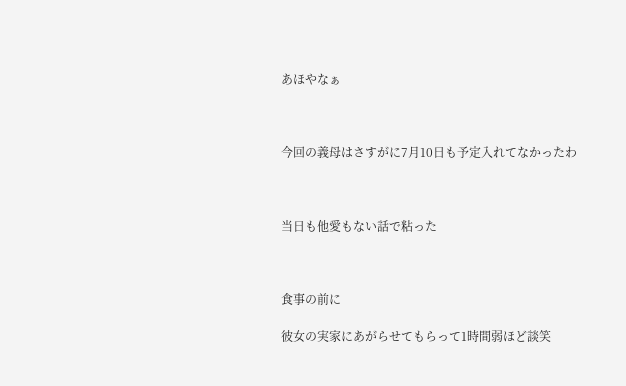あほやなぁ



今回の義母はさすがに7月10日も予定入れてなかったわ



当日も他愛もない話で粘った



食事の前に

彼女の実家にあがらせてもらって1時間弱ほど談笑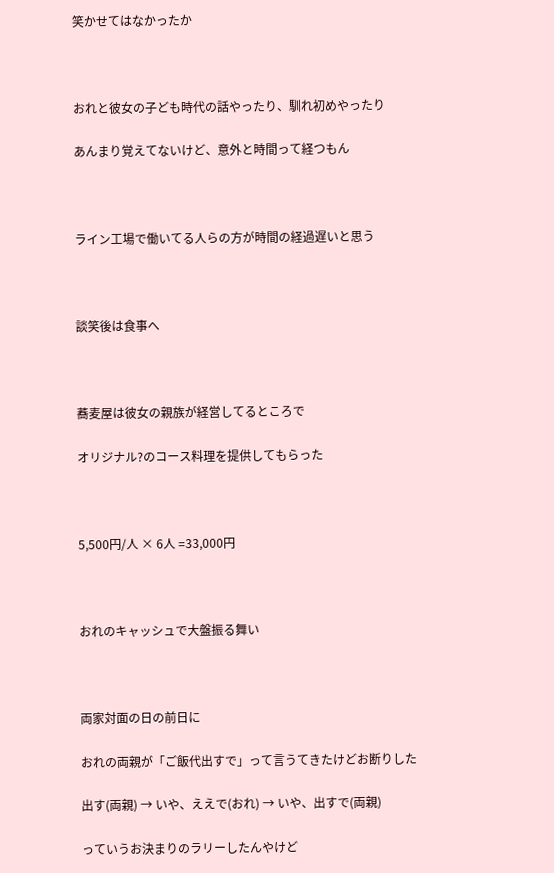笑かせてはなかったか



おれと彼女の子ども時代の話やったり、馴れ初めやったり

あんまり覚えてないけど、意外と時間って経つもん



ライン工場で働いてる人らの方が時間の経過遅いと思う



談笑後は食事へ



蕎麦屋は彼女の親族が経営してるところで

オリジナル?のコース料理を提供してもらった



5,500円/人 × 6人 =33,000円



おれのキャッシュで大盤振る舞い



両家対面の日の前日に

おれの両親が「ご飯代出すで」って言うてきたけどお断りした

出す(両親) → いや、ええで(おれ) → いや、出すで(両親)

っていうお決まりのラリーしたんやけど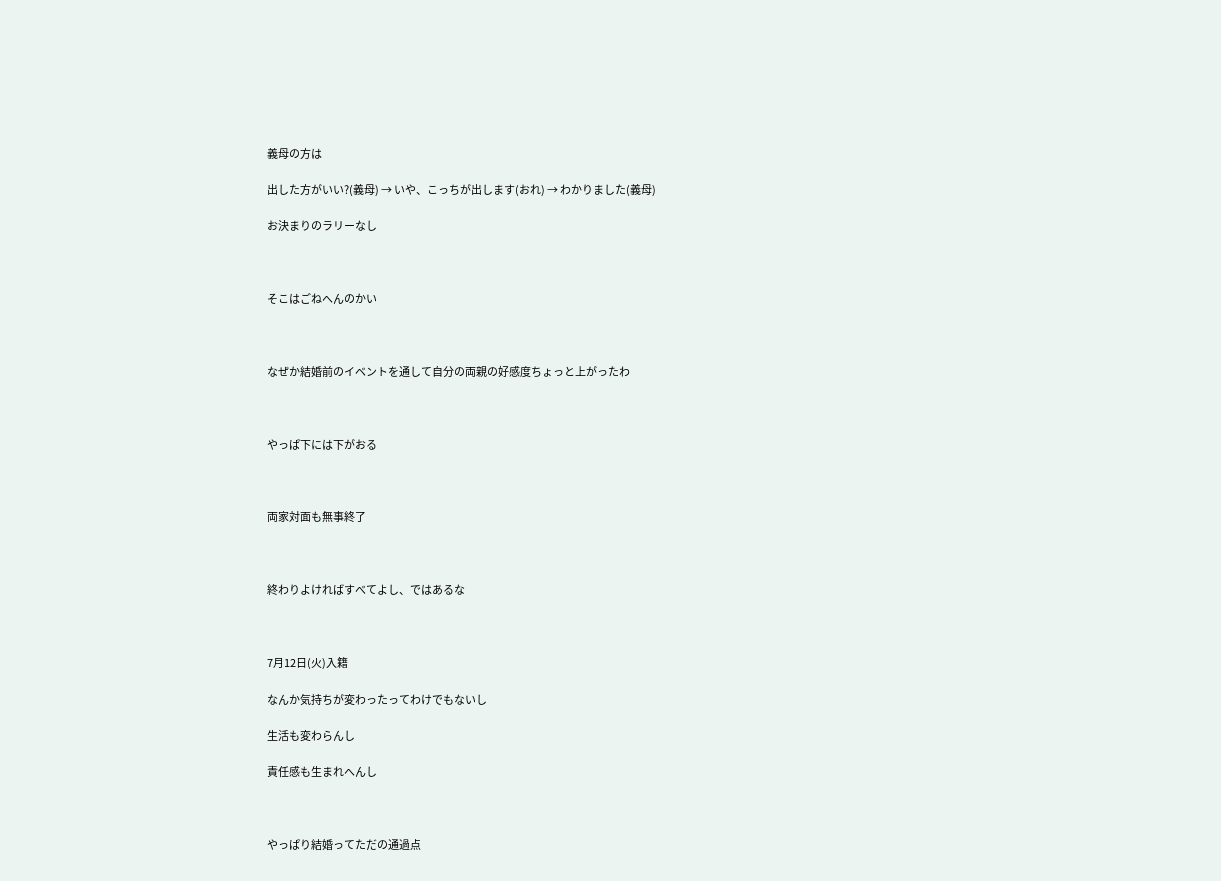義母の方は

出した方がいい?(義母) → いや、こっちが出します(おれ) → わかりました(義母)

お決まりのラリーなし



そこはごねへんのかい



なぜか結婚前のイベントを通して自分の両親の好感度ちょっと上がったわ



やっぱ下には下がおる



両家対面も無事終了



終わりよければすべてよし、ではあるな



7月12日(火)入籍

なんか気持ちが変わったってわけでもないし

生活も変わらんし

責任感も生まれへんし



やっぱり結婚ってただの通過点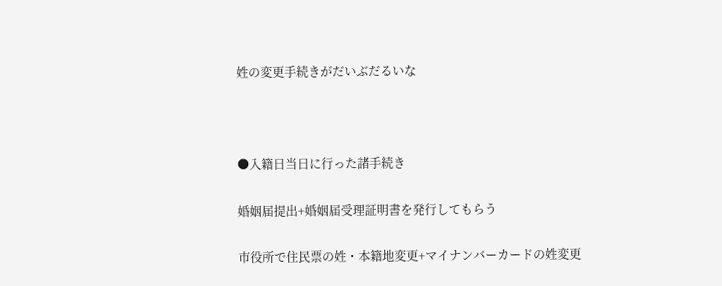姓の変更手続きがだいぶだるいな



●入籍日当日に行った諸手続き

婚姻届提出+婚姻届受理証明書を発行してもらう

市役所で住民票の姓・本籍地変更+マイナンバーカードの姓変更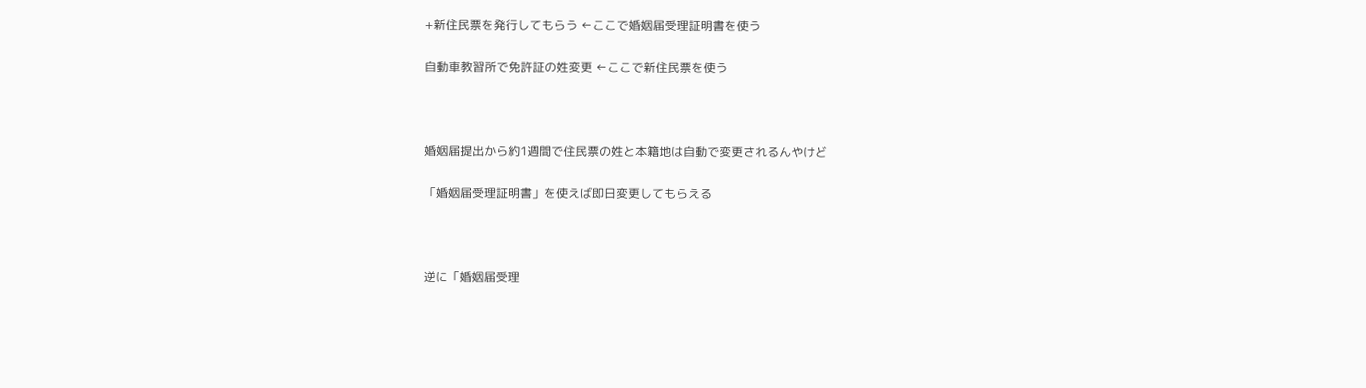+新住民票を発行してもらう ←ここで婚姻届受理証明書を使う

自動車教習所で免許証の姓変更 ←ここで新住民票を使う



婚姻届提出から約1週間で住民票の姓と本籍地は自動で変更されるんやけど

「婚姻届受理証明書」を使えば即日変更してもらえる



逆に「婚姻届受理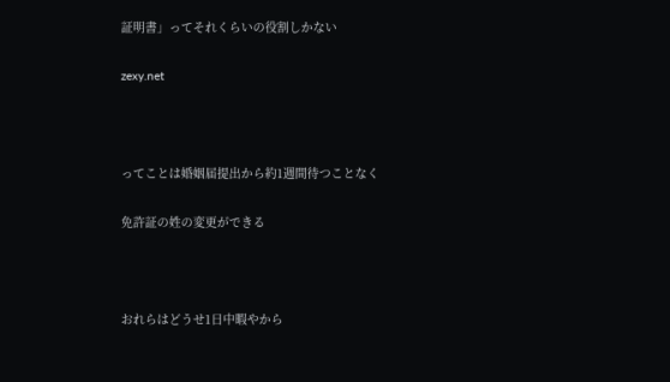証明書」ってそれくらいの役割しかない

zexy.net



ってことは婚姻届提出から約1週間待つことなく

免許証の姓の変更ができる



おれらはどうせ1日中暇やから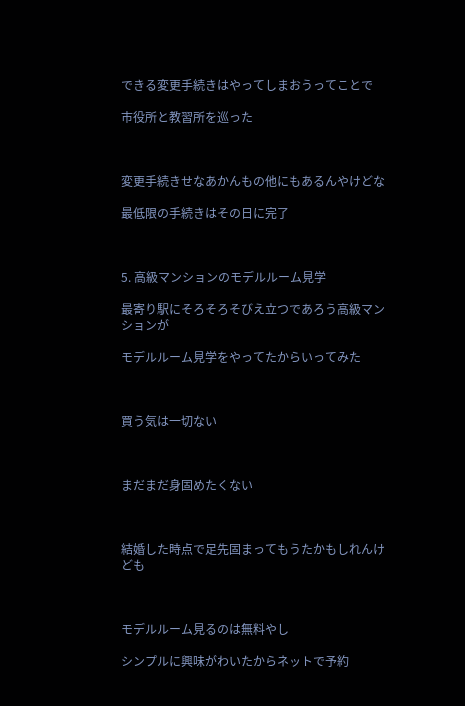できる変更手続きはやってしまおうってことで

市役所と教習所を巡った



変更手続きせなあかんもの他にもあるんやけどな

最低限の手続きはその日に完了



5. 高級マンションのモデルルーム見学

最寄り駅にそろそろそびえ立つであろう高級マンションが

モデルルーム見学をやってたからいってみた



買う気は一切ない



まだまだ身固めたくない



結婚した時点で足先固まってもうたかもしれんけども



モデルルーム見るのは無料やし

シンプルに興味がわいたからネットで予約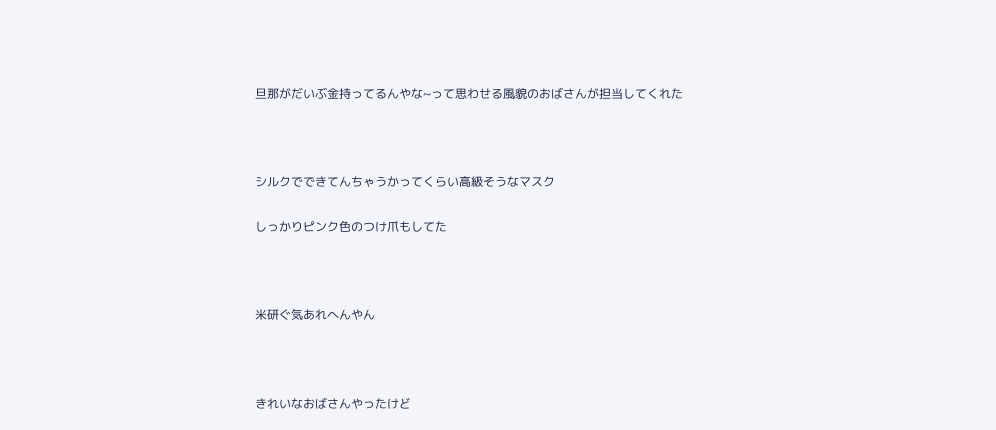旦那がだいぶ金持ってるんやな~って思わせる風貌のおばさんが担当してくれた



シルクでできてんちゃうかってくらい高級そうなマスク

しっかりピンク色のつけ爪もしてた



米研ぐ気あれへんやん



きれいなおばさんやったけど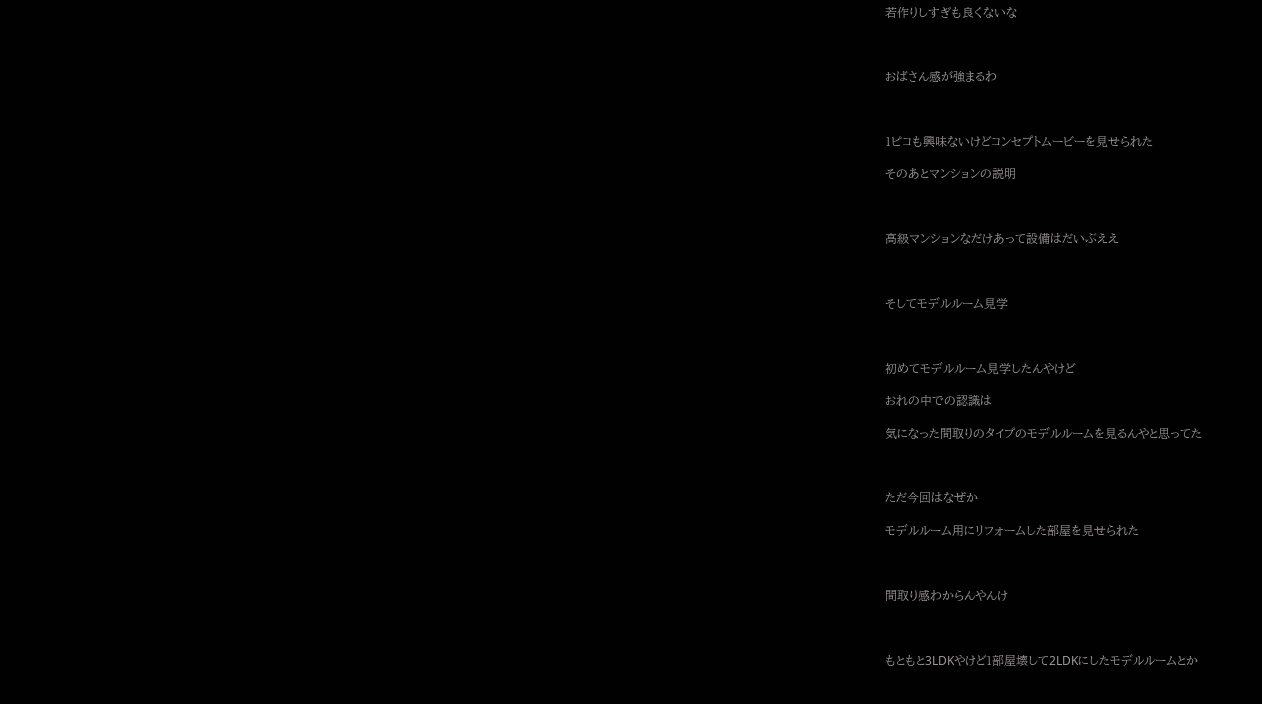若作りしすぎも良くないな



おばさん感が強まるわ



1ピコも興味ないけどコンセプトムービーを見せられた

そのあとマンションの説明



高級マンションなだけあって設備はだいぶええ



そしてモデルルーム見学



初めてモデルルーム見学したんやけど

おれの中での認識は

気になった間取りのタイプのモデルルームを見るんやと思ってた



ただ今回はなぜか

モデルルーム用にリフォームした部屋を見せられた



間取り感わからんやんけ



もともと3LDKやけど1部屋壊して2LDKにしたモデルルームとか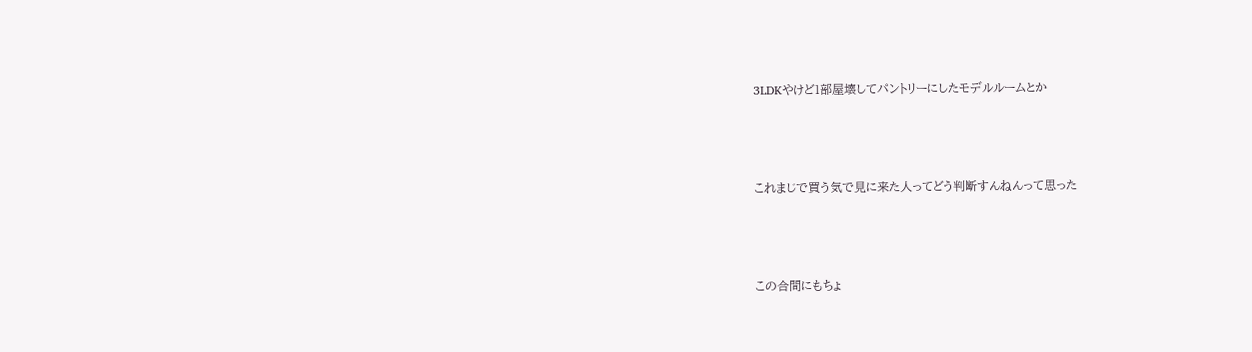3LDKやけど1部屋壊してパントリーにしたモデルルームとか



これまじで買う気で見に来た人ってどう判断すんねんって思った



この合間にもちょ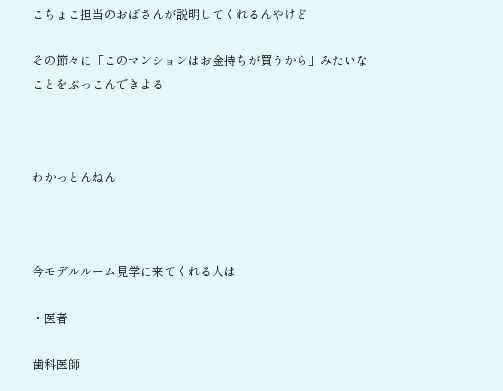こちょこ担当のおばさんが説明してくれるんやけど

その節々に「このマンションはお金持ちが買うから」みたいなことをぶっこんできよる



わかっとんねん



今モデルルーム見学に来てくれる人は

・医者

歯科医師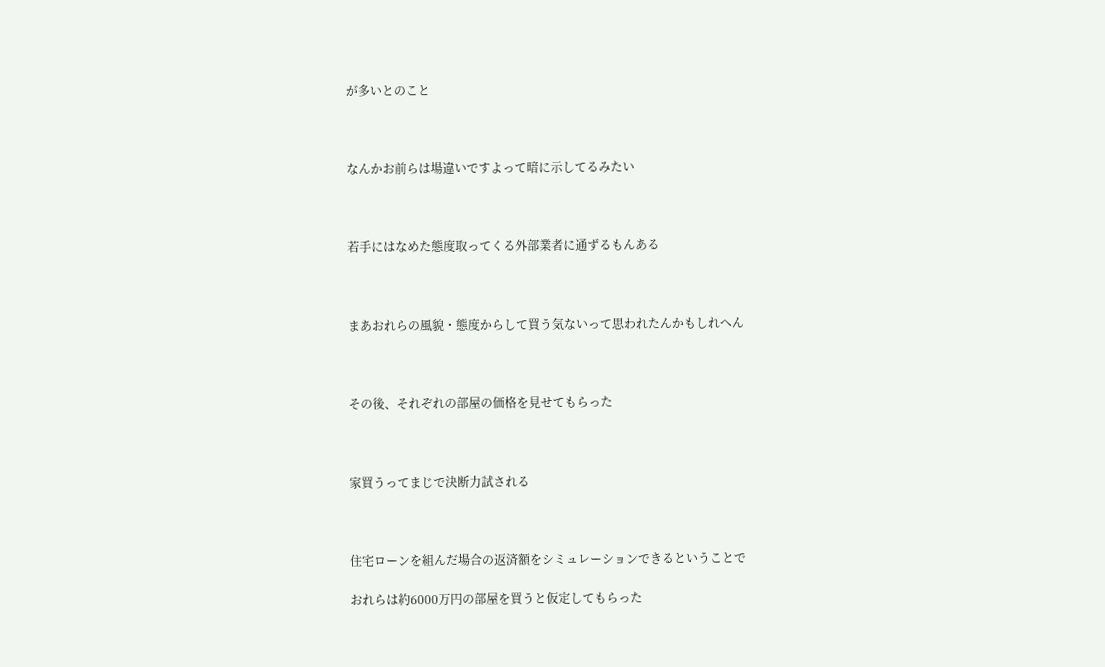が多いとのこと



なんかお前らは場違いですよって暗に示してるみたい



若手にはなめた態度取ってくる外部業者に通ずるもんある



まあおれらの風貌・態度からして買う気ないって思われたんかもしれへん



その後、それぞれの部屋の価格を見せてもらった



家買うってまじで決断力試される



住宅ローンを組んだ場合の返済額をシミュレーションできるということで

おれらは約6000万円の部屋を買うと仮定してもらった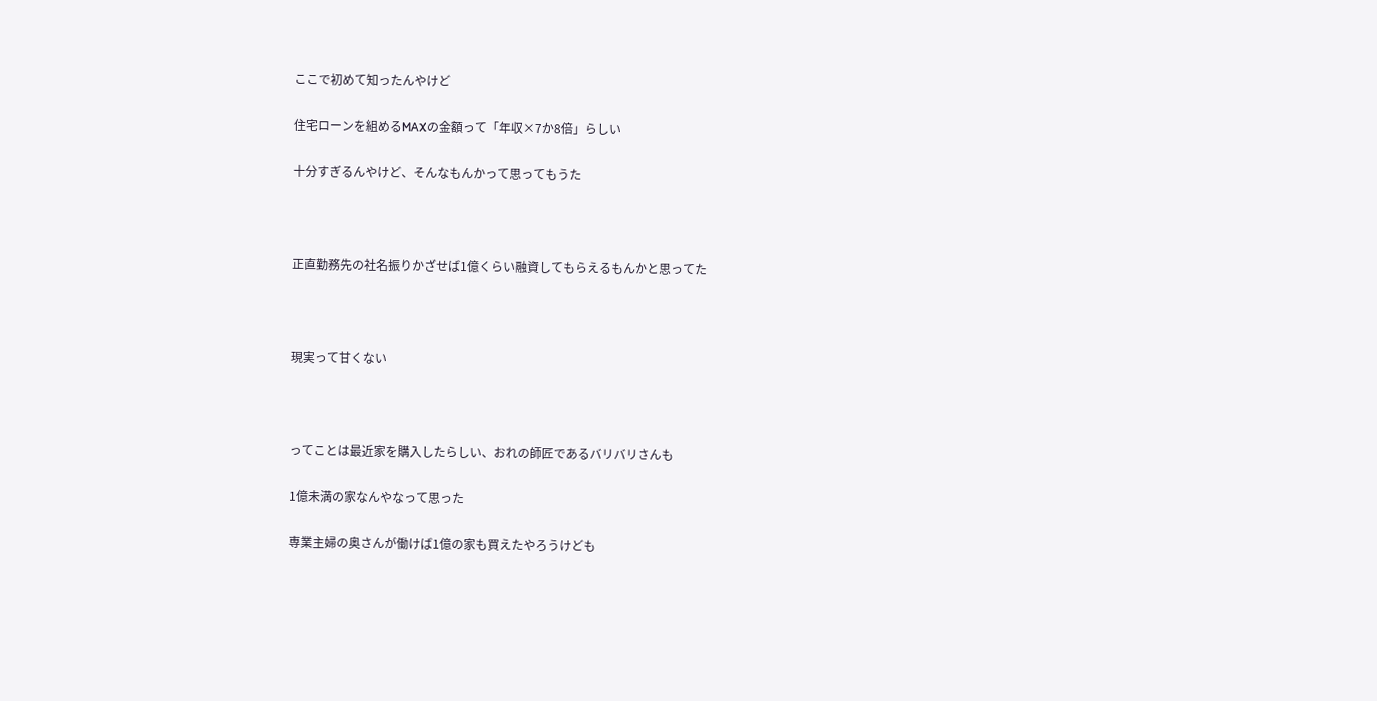ここで初めて知ったんやけど

住宅ローンを組めるMAXの金額って「年収×7か8倍」らしい

十分すぎるんやけど、そんなもんかって思ってもうた



正直勤務先の社名振りかざせば1億くらい融資してもらえるもんかと思ってた



現実って甘くない



ってことは最近家を購入したらしい、おれの師匠であるバリバリさんも

1億未満の家なんやなって思った

専業主婦の奥さんが働けば1億の家も買えたやろうけども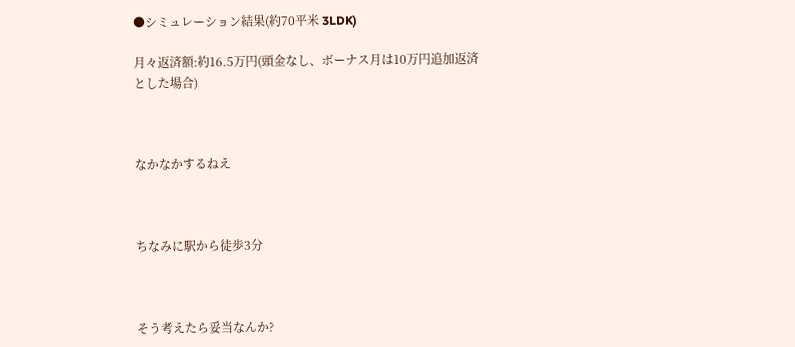●シミュレーション結果(約70平米 3LDK)

月々返済額:約16.5万円(頭金なし、ボーナス月は10万円追加返済とした場合)



なかなかするねえ



ちなみに駅から徒歩3分



そう考えたら妥当なんか?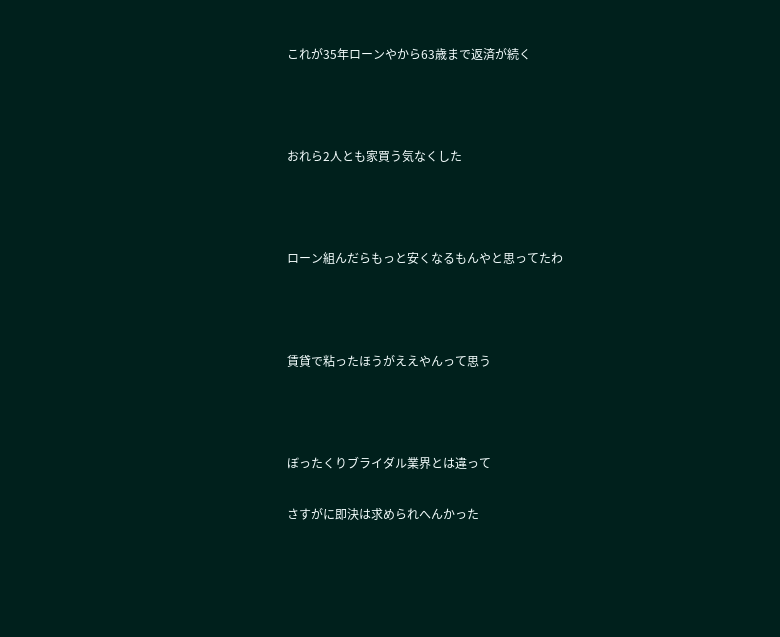これが35年ローンやから63歳まで返済が続く



おれら2人とも家買う気なくした



ローン組んだらもっと安くなるもんやと思ってたわ



賃貸で粘ったほうがええやんって思う



ぼったくりブライダル業界とは違って

さすがに即決は求められへんかった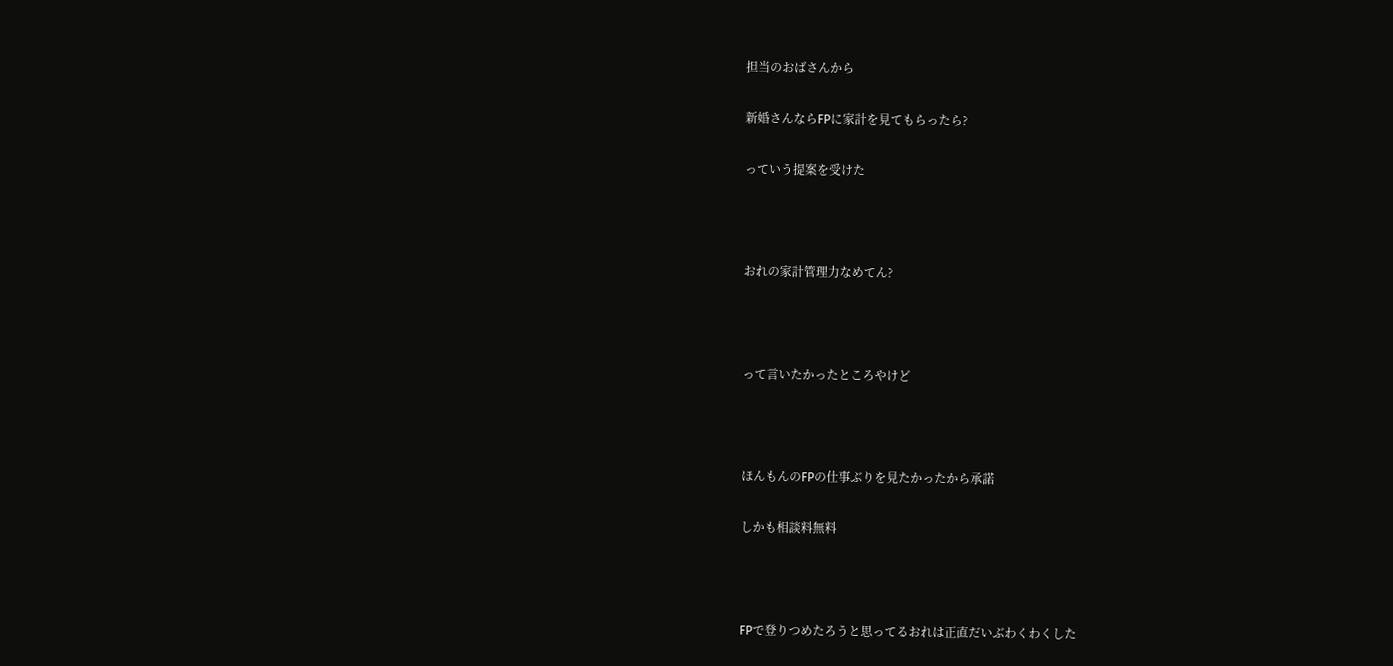担当のおばさんから

新婚さんならFPに家計を見てもらったら?

っていう提案を受けた



おれの家計管理力なめてん?



って言いたかったところやけど



ほんもんのFPの仕事ぶりを見たかったから承諾

しかも相談料無料



FPで登りつめたろうと思ってるおれは正直だいぶわくわくした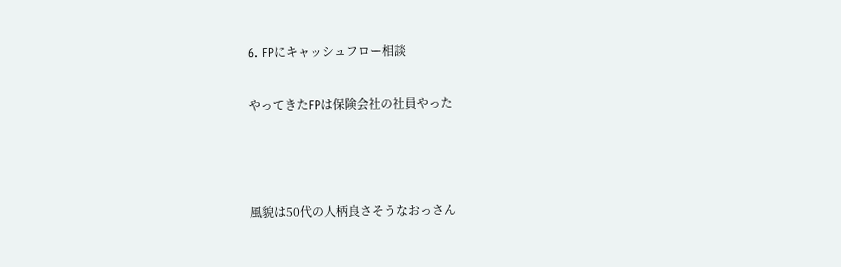6. FPにキャッシュフロー相談

やってきたFPは保険会社の社員やった



風貌は50代の人柄良さそうなおっさん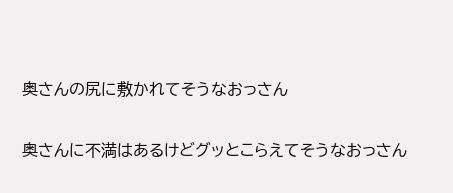奥さんの尻に敷かれてそうなおっさん

奥さんに不満はあるけどグッとこらえてそうなおっさん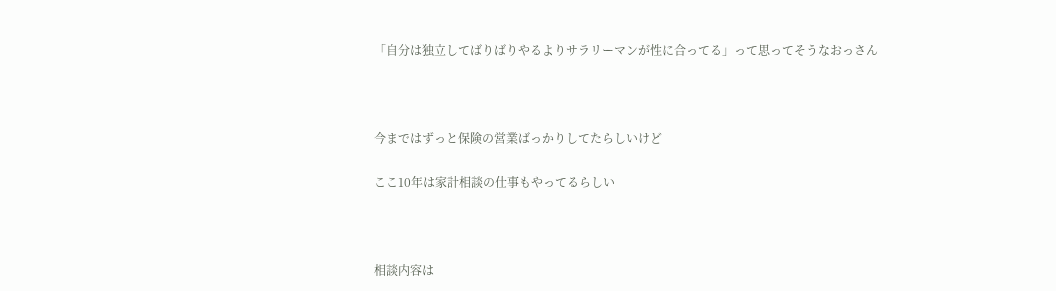「自分は独立してばりばりやるよりサラリーマンが性に合ってる」って思ってそうなおっさん



今まではずっと保険の営業ばっかりしてたらしいけど

ここ10年は家計相談の仕事もやってるらしい



相談内容は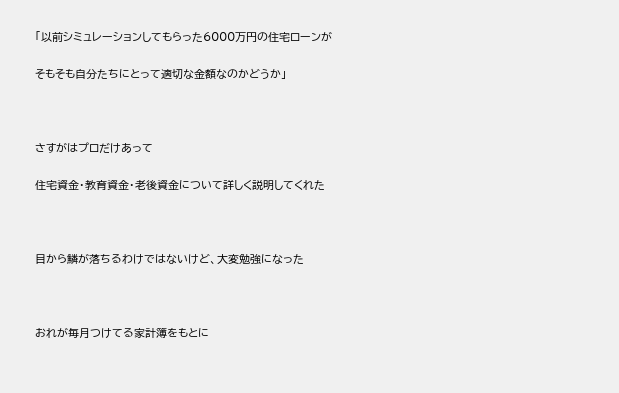「以前シミュレーションしてもらった6000万円の住宅ローンが

そもそも自分たちにとって適切な金額なのかどうか」



さすがはプロだけあって

住宅資金・教育資金・老後資金について詳しく説明してくれた



目から鱗が落ちるわけではないけど、大変勉強になった



おれが毎月つけてる家計簿をもとに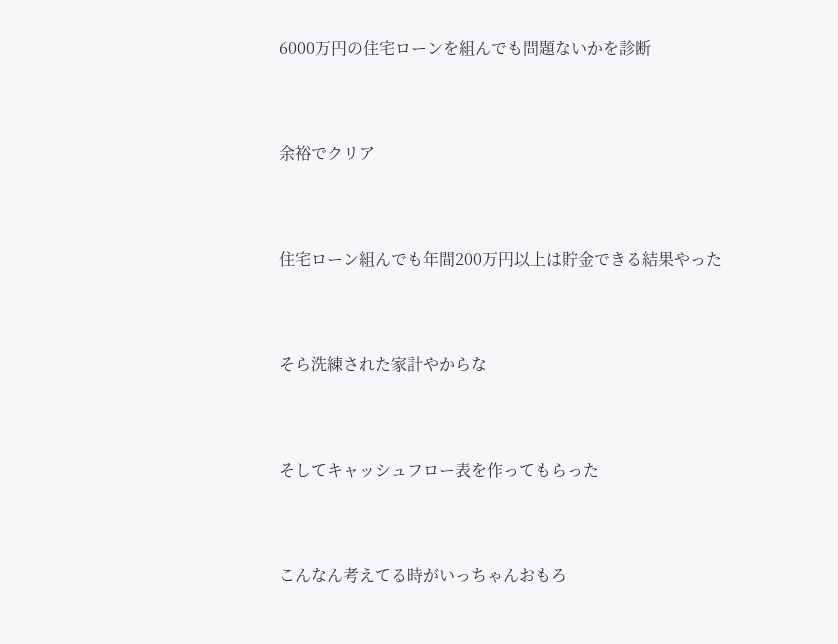6000万円の住宅ローンを組んでも問題ないかを診断



余裕でクリア



住宅ローン組んでも年間200万円以上は貯金できる結果やった



そら洗練された家計やからな



そしてキャッシュフロー表を作ってもらった



こんなん考えてる時がいっちゃんおもろ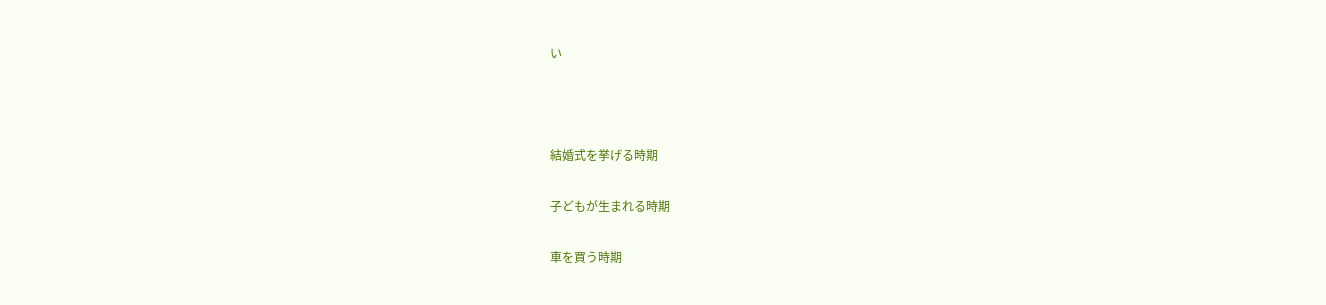い



結婚式を挙げる時期

子どもが生まれる時期

車を買う時期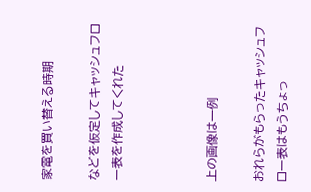家電を買い替える時期

などを仮定してキャッシュフロー表を作成してくれた



上の画像は一例

おれらがもらったキャッシュフロー表はもうちょっ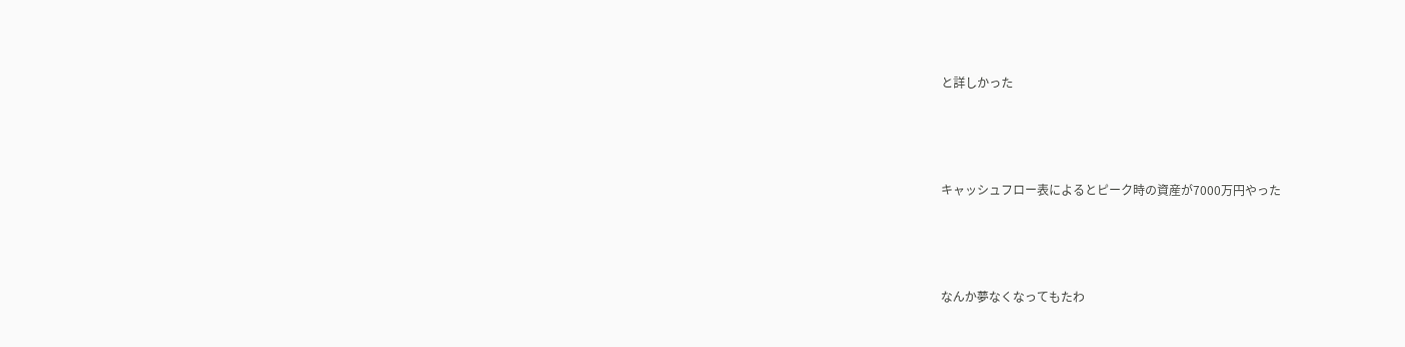と詳しかった



キャッシュフロー表によるとピーク時の資産が7000万円やった



なんか夢なくなってもたわ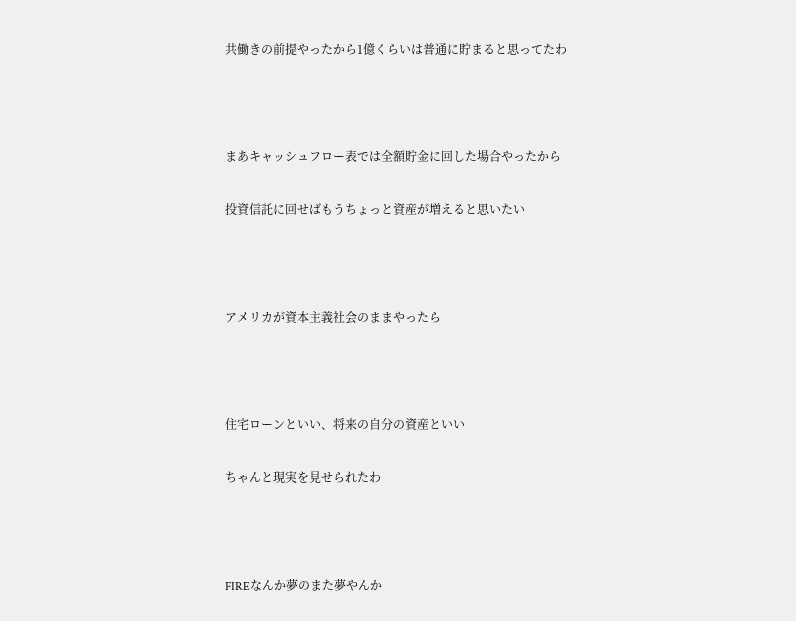共働きの前提やったから1億くらいは普通に貯まると思ってたわ



まあキャッシュフロー表では全額貯金に回した場合やったから

投資信託に回せばもうちょっと資産が増えると思いたい



アメリカが資本主義社会のままやったら



住宅ローンといい、将来の自分の資産といい

ちゃんと現実を見せられたわ



FIREなんか夢のまた夢やんか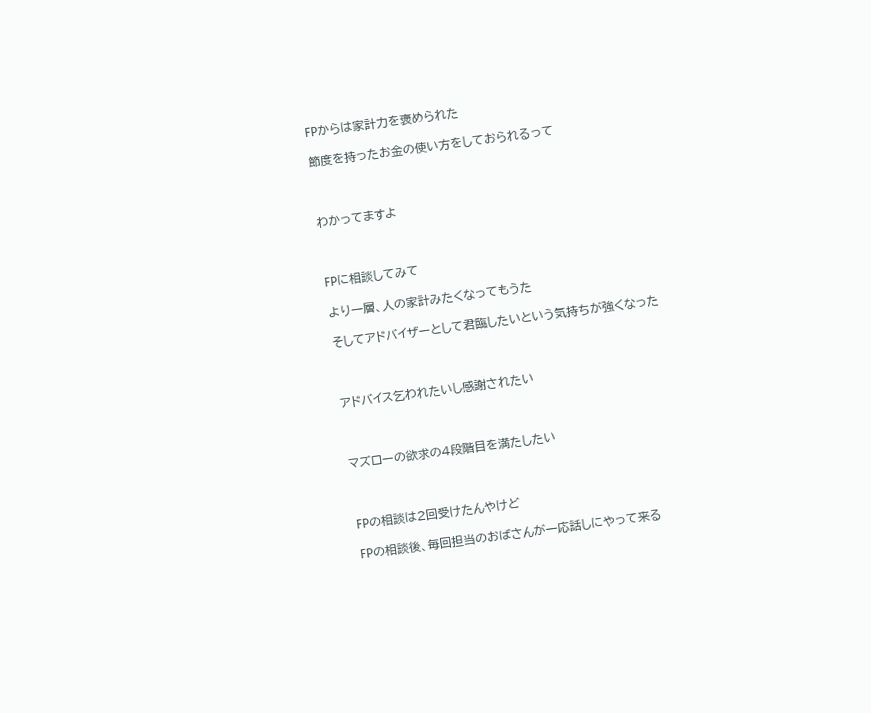FPからは家計力を褒められた

節度を持ったお金の使い方をしておられるって



わかってますよ



FPに相談してみて

より一層、人の家計みたくなってもうた

そしてアドバイザーとして君臨したいという気持ちが強くなった



アドバイス乞われたいし感謝されたい



マズローの欲求の4段階目を満たしたい



FPの相談は2回受けたんやけど

FPの相談後、毎回担当のおばさんが一応話しにやって来る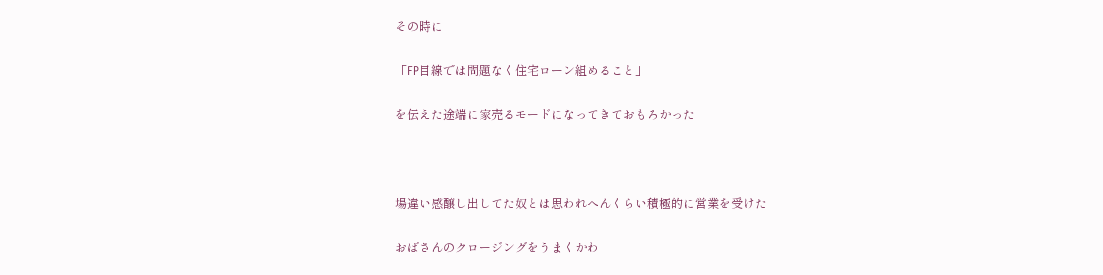その時に

「FP目線では問題なく住宅ローン組めること」

を伝えた途端に家売るモードになってきておもろかった



場違い感醸し出してた奴とは思われへんくらい積極的に営業を受けた

おばさんのクロージングをうまくかわ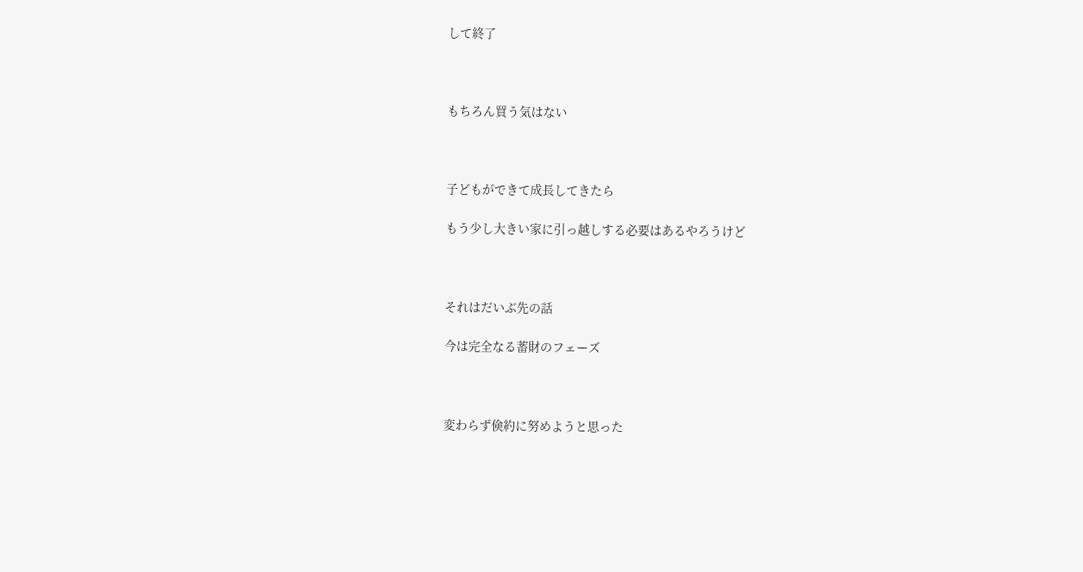して終了



もちろん買う気はない



子どもができて成長してきたら

もう少し大きい家に引っ越しする必要はあるやろうけど



それはだいぶ先の話

今は完全なる蓄財のフェーズ



変わらず倹約に努めようと思った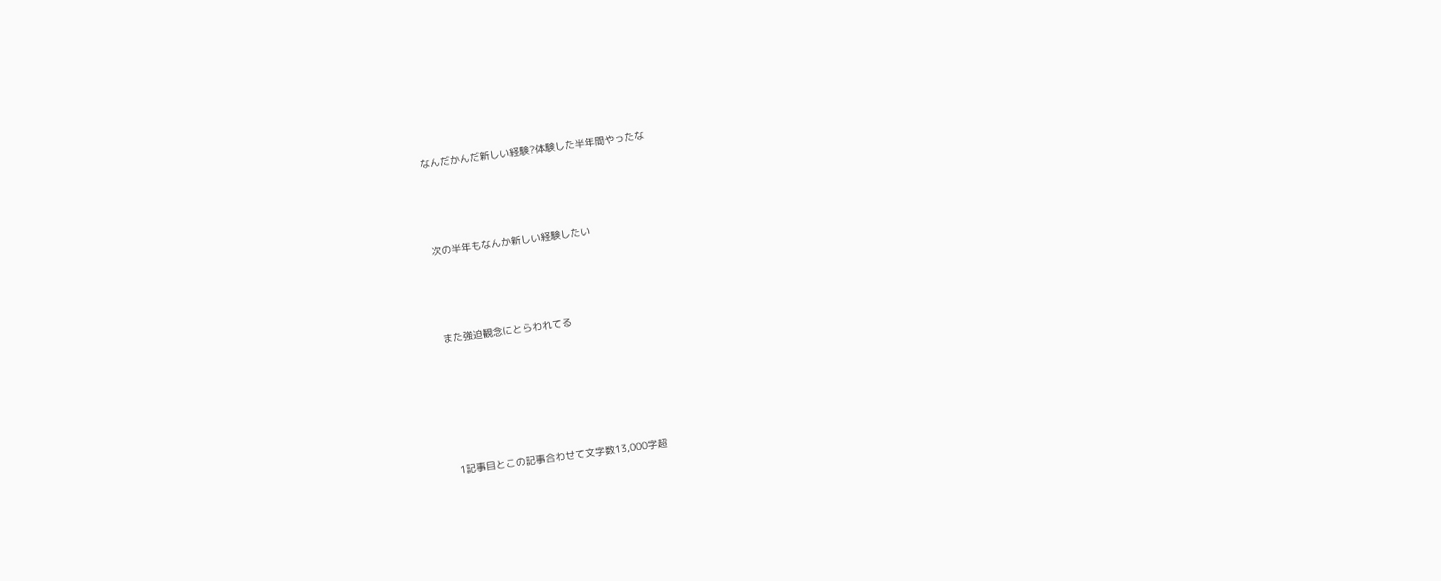なんだかんだ新しい経験?体験した半年間やったな



次の半年もなんか新しい経験したい



また強迫観念にとらわれてる





1記事目とこの記事合わせて文字数13,000字超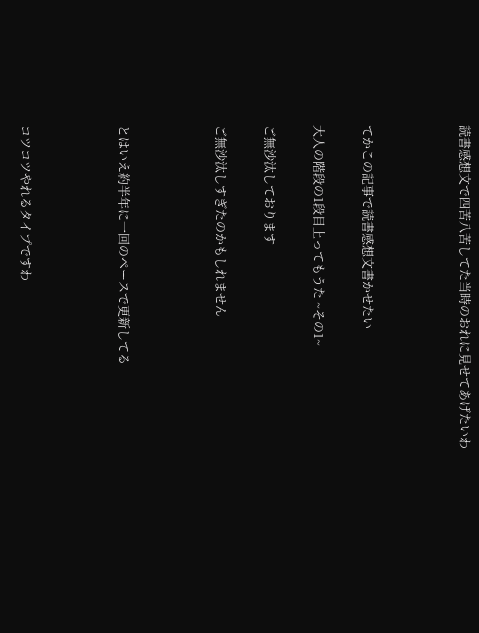読書感想文で四苦八苦してた当時のおれに見せてあげたいわ



てかこの記事で読書感想文書かせたい

大人の階段の1段目上ってもうた ~その1~

ご無沙汰しております

ご無沙汰しすぎたのかもしれません



とはいえ約半年に一回のペースで更新してる



コツコツやれるタイプですわ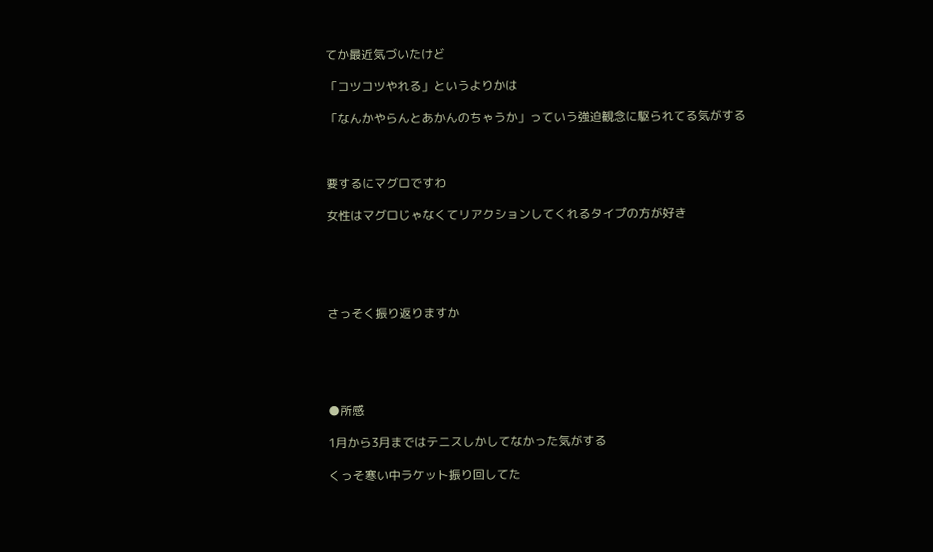てか最近気づいたけど

「コツコツやれる」というよりかは

「なんかやらんとあかんのちゃうか」っていう強迫観念に駆られてる気がする



要するにマグロですわ

女性はマグロじゃなくてリアクションしてくれるタイプの方が好き





さっそく振り返りますか





●所感

1月から3月まではテニスしかしてなかった気がする

くっそ寒い中ラケット振り回してた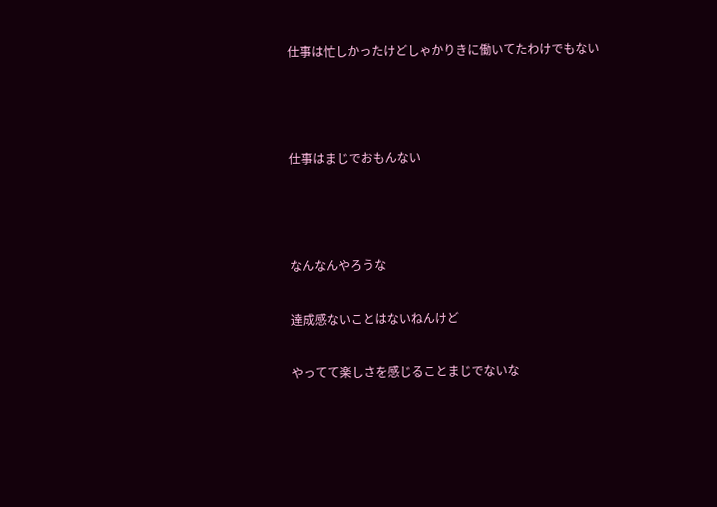仕事は忙しかったけどしゃかりきに働いてたわけでもない



仕事はまじでおもんない



なんなんやろうな

達成感ないことはないねんけど

やってて楽しさを感じることまじでないな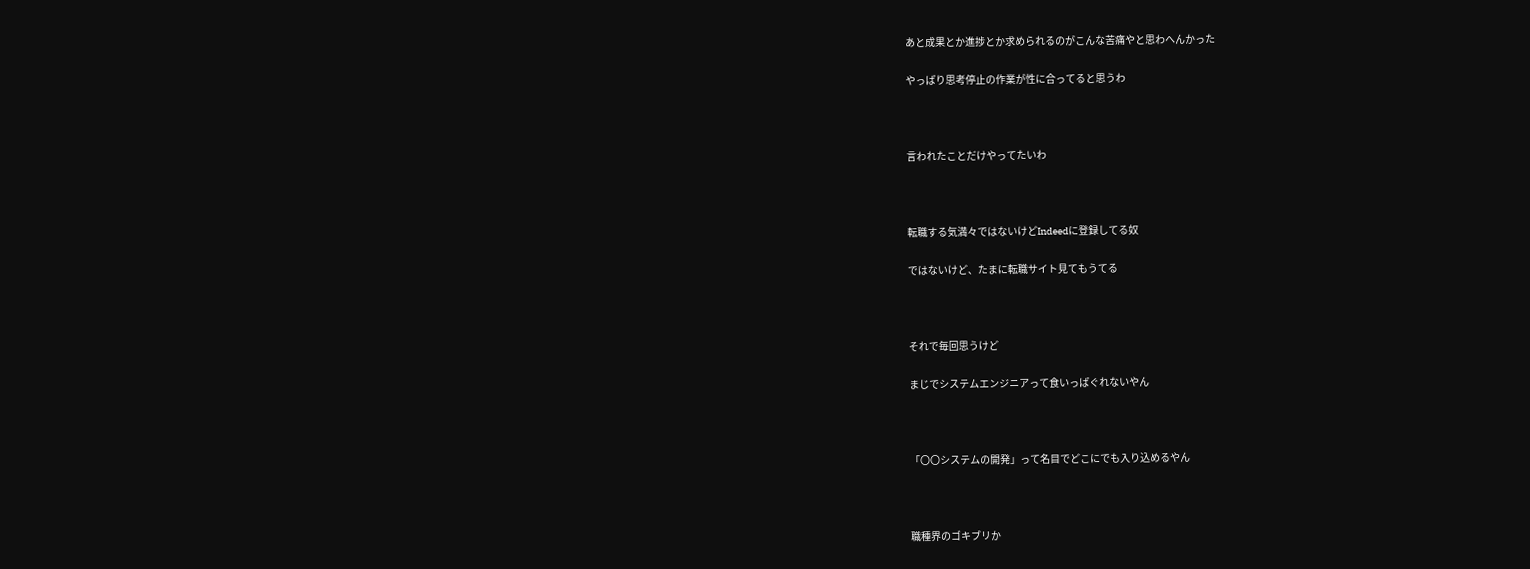あと成果とか進捗とか求められるのがこんな苦痛やと思わへんかった

やっぱり思考停止の作業が性に合ってると思うわ



言われたことだけやってたいわ



転職する気満々ではないけどIndeedに登録してる奴

ではないけど、たまに転職サイト見てもうてる



それで毎回思うけど

まじでシステムエンジニアって食いっぱぐれないやん



「〇〇システムの開発」って名目でどこにでも入り込めるやん



職種界のゴキブリか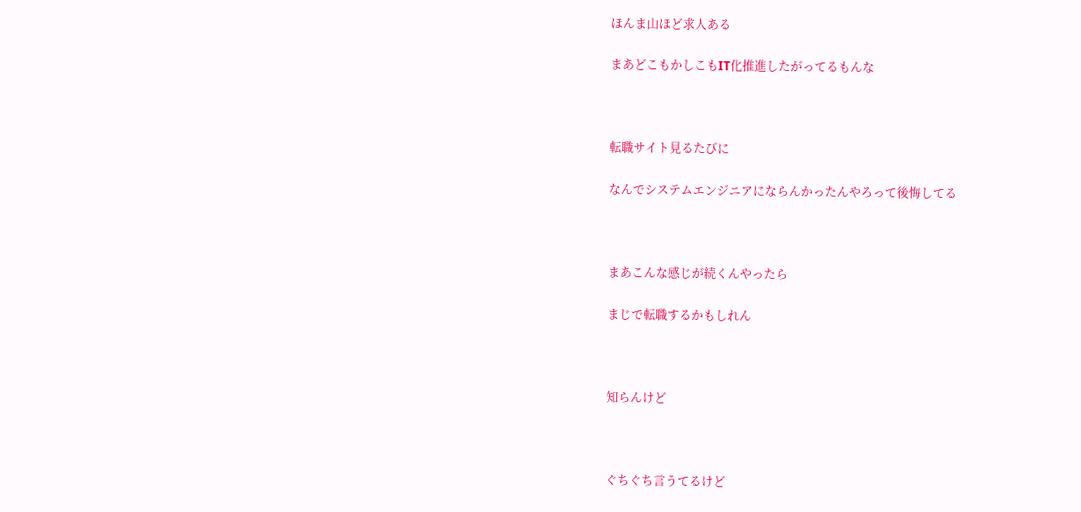ほんま山ほど求人ある

まあどこもかしこもIT化推進したがってるもんな



転職サイト見るたびに

なんでシステムエンジニアにならんかったんやろって後悔してる



まあこんな感じが続くんやったら

まじで転職するかもしれん



知らんけど



ぐちぐち言うてるけど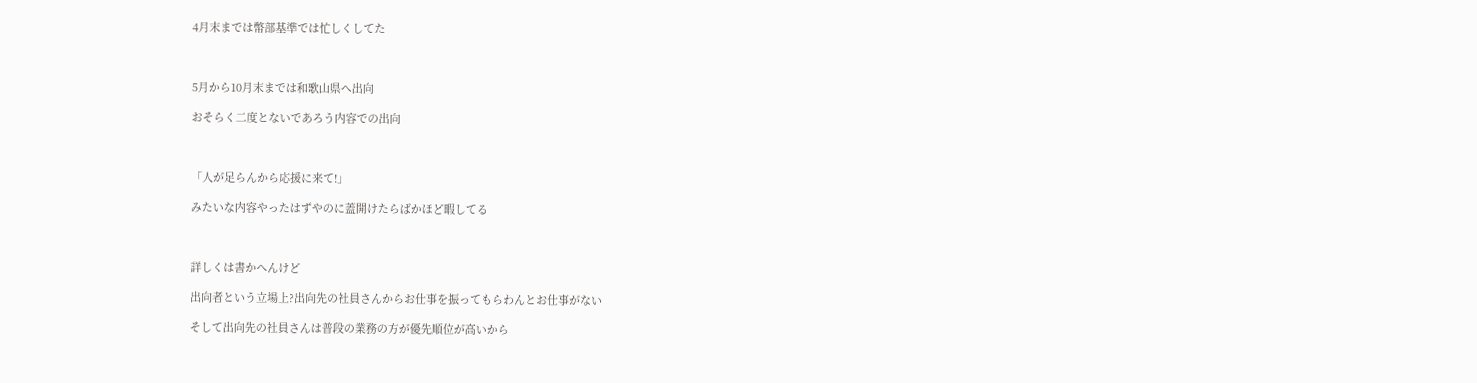4月末までは幣部基準では忙しくしてた



5月から10月末までは和歌山県へ出向

おそらく二度とないであろう内容での出向



「人が足らんから応援に来て!」

みたいな内容やったはずやのに蓋開けたらばかほど暇してる



詳しくは書かへんけど

出向者という立場上?出向先の社員さんからお仕事を振ってもらわんとお仕事がない

そして出向先の社員さんは普段の業務の方が優先順位が高いから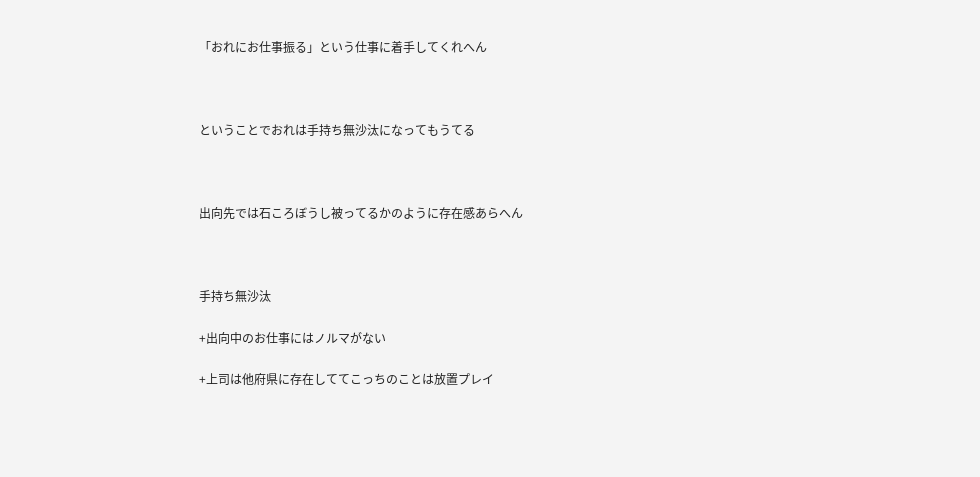「おれにお仕事振る」という仕事に着手してくれへん



ということでおれは手持ち無沙汰になってもうてる



出向先では石ころぼうし被ってるかのように存在感あらへん



手持ち無沙汰

+出向中のお仕事にはノルマがない

+上司は他府県に存在しててこっちのことは放置プレイ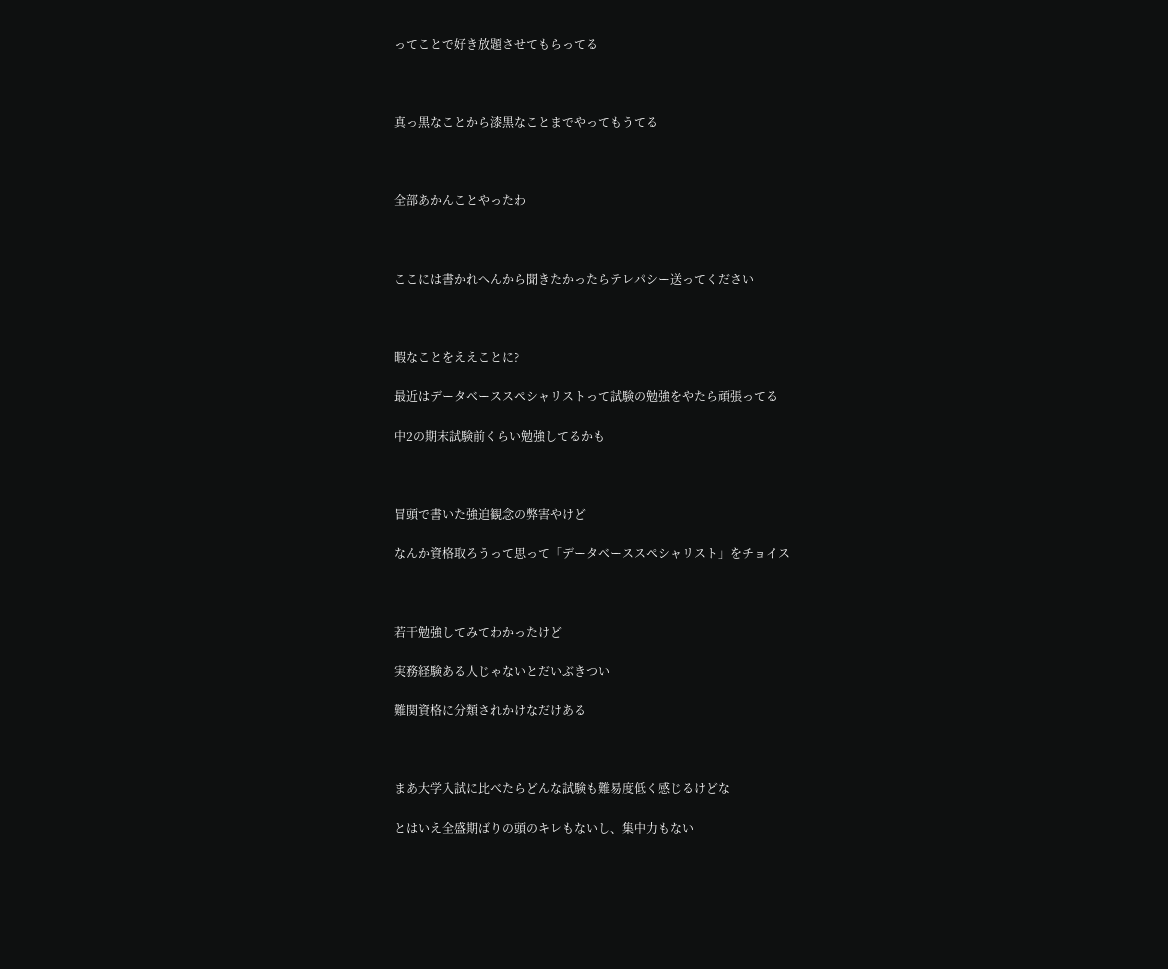ってことで好き放題させてもらってる



真っ黒なことから漆黒なことまでやってもうてる



全部あかんことやったわ



ここには書かれへんから聞きたかったらテレパシー送ってください



暇なことをええことに?

最近はデータベーススペシャリストって試験の勉強をやたら頑張ってる

中2の期末試験前くらい勉強してるかも



冒頭で書いた強迫観念の弊害やけど

なんか資格取ろうって思って「データベーススペシャリスト」をチョイス



若干勉強してみてわかったけど

実務経験ある人じゃないとだいぶきつい

難関資格に分類されかけなだけある



まあ大学入試に比べたらどんな試験も難易度低く感じるけどな

とはいえ全盛期ばりの頭のキレもないし、集中力もない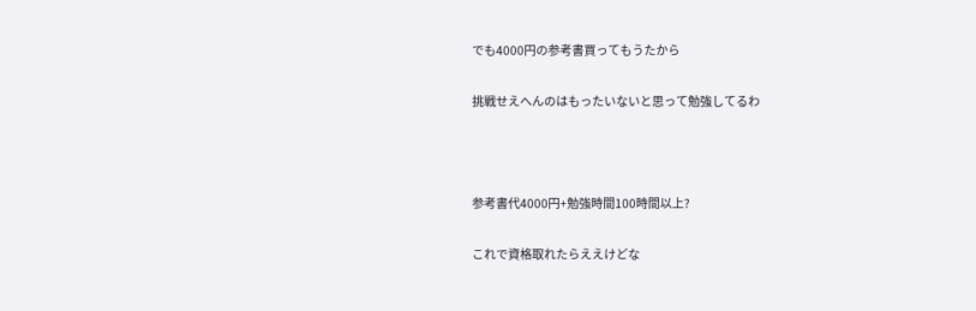でも4000円の参考書買ってもうたから

挑戦せえへんのはもったいないと思って勉強してるわ



参考書代4000円+勉強時間100時間以上?

これで資格取れたらええけどな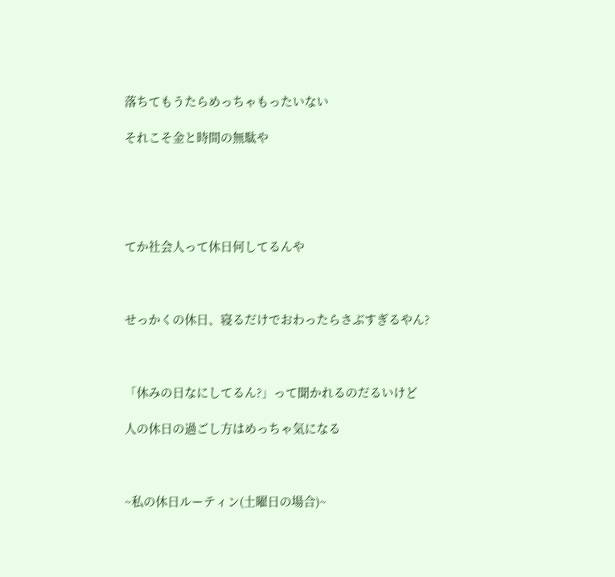落ちてもうたらめっちゃもったいない

それこそ金と時間の無駄や





てか社会人って休日何してるんや



せっかくの休日、寝るだけでおわったらさぶすぎるやん?



「休みの日なにしてるん?」って聞かれるのだるいけど

人の休日の過ごし方はめっちゃ気になる



~私の休日ルーティン(土曜日の場合)~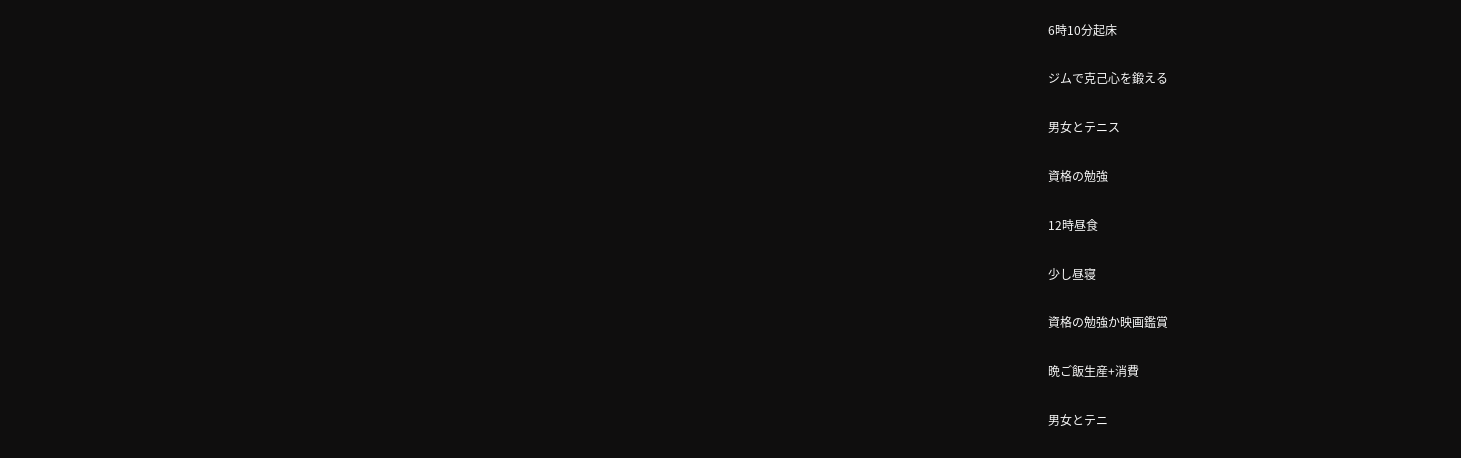6時10分起床

ジムで克己心を鍛える

男女とテニス

資格の勉強

12時昼食

少し昼寝

資格の勉強か映画鑑賞

晩ご飯生産+消費

男女とテニ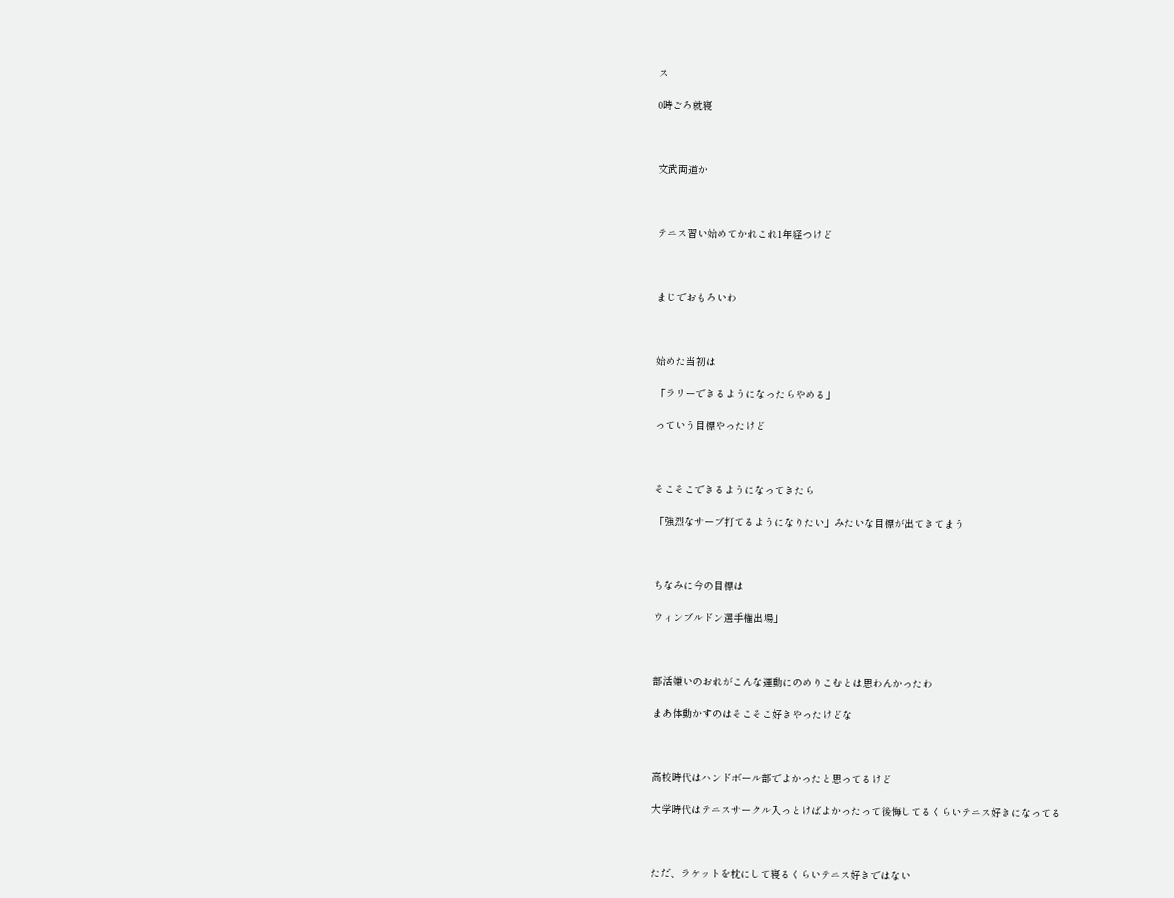ス

0時ごろ就寝



文武両道か



テニス習い始めてかれこれ1年経つけど



まじでおもろいわ



始めた当初は

「ラリーできるようになったらやめる」

っていう目標やったけど



そこそこできるようになってきたら

「強烈なサーブ打てるようになりたい」みたいな目標が出てきてまう



ちなみに今の目標は

ウィンブルドン選手権出場」



部活嫌いのおれがこんな運動にのめりこむとは思わんかったわ

まあ体動かすのはそこそこ好きやったけどな



高校時代はハンドボール部でよかったと思ってるけど

大学時代はテニスサークル入っとけばよかったって後悔してるくらいテニス好きになってる



ただ、ラケットを枕にして寝るくらいテニス好きではない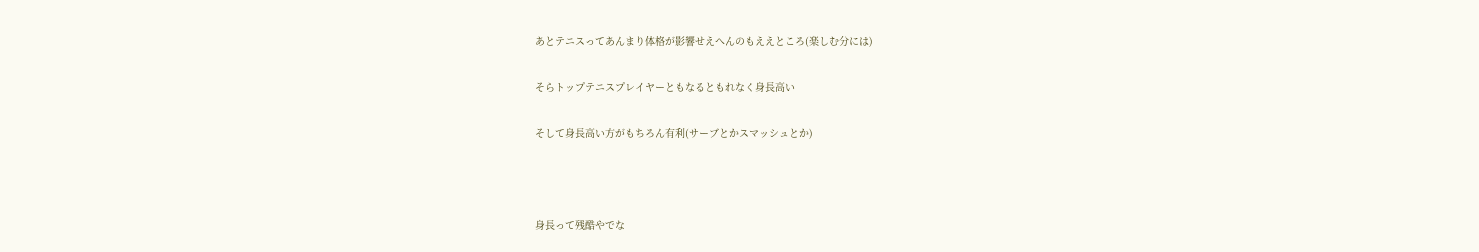あとテニスってあんまり体格が影響せえへんのもええところ(楽しむ分には)

そらトップテニスプレイヤーともなるともれなく身長高い

そして身長高い方がもちろん有利(サーブとかスマッシュとか)



身長って残酷やでな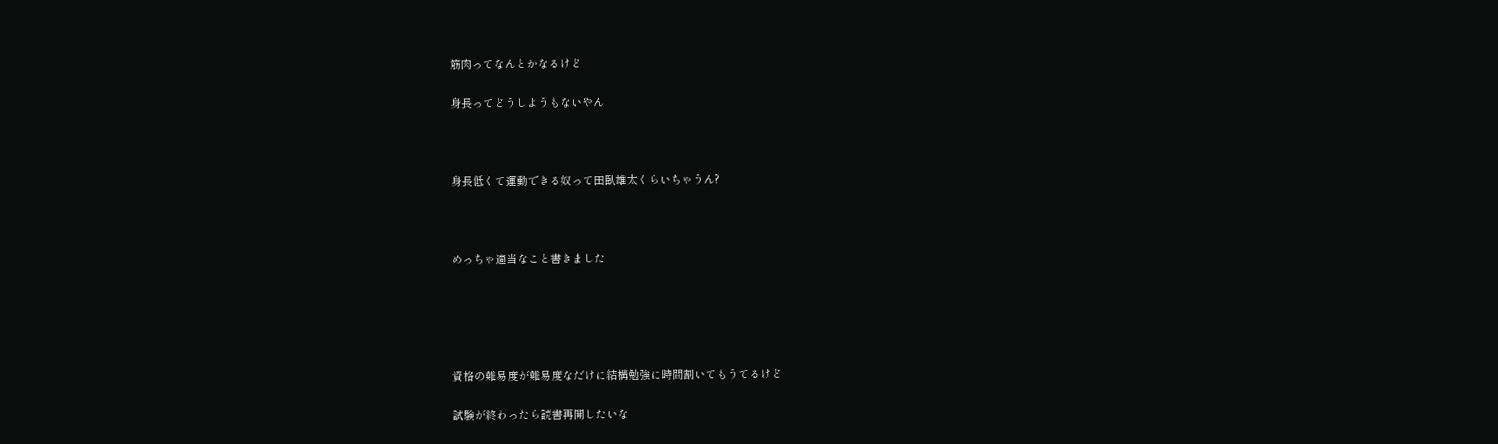筋肉ってなんとかなるけど

身長ってどうしようもないやん



身長低くて運動できる奴って田臥雄太くらいちゃうん?



めっちゃ適当なこと書きました





資格の難易度が難易度なだけに結構勉強に時間割いてもうてるけど

試験が終わったら読書再開したいな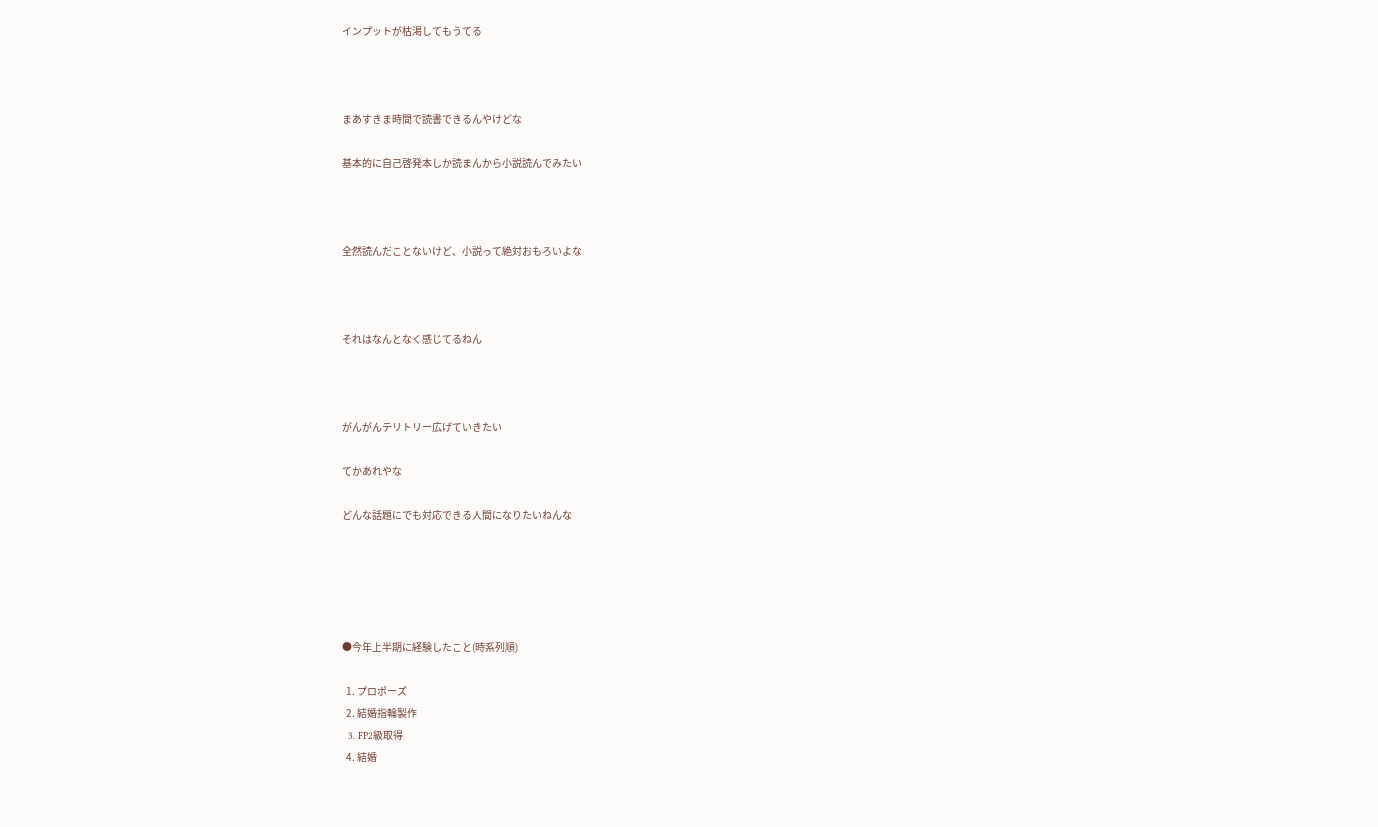インプットが枯渇してもうてる



まあすきま時間で読書できるんやけどな

基本的に自己啓発本しか読まんから小説読んでみたい



全然読んだことないけど、小説って絶対おもろいよな



それはなんとなく感じてるねん



がんがんテリトリー広げていきたい

てかあれやな

どんな話題にでも対応できる人間になりたいねんな





●今年上半期に経験したこと(時系列順)

  1. プロポーズ
  2. 結婚指輪製作
  3. FP2級取得
  4. 結婚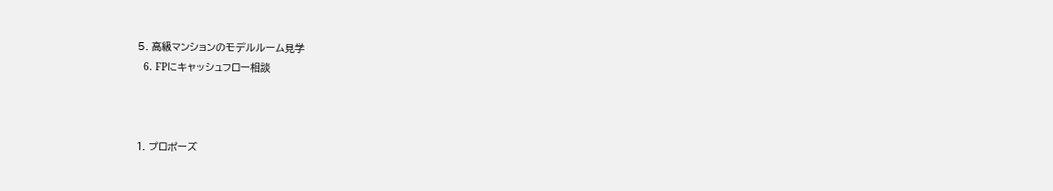5. 高級マンションのモデルルーム見学
  6. FPにキャッシュフロー相談



1. プロポーズ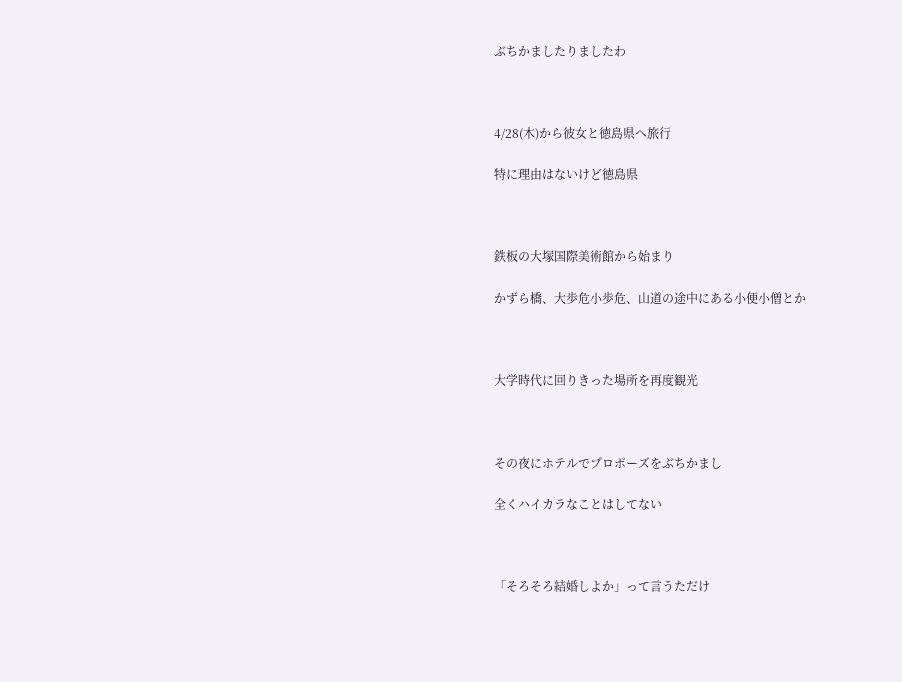ぶちかましたりましたわ



4/28(木)から彼女と徳島県へ旅行

特に理由はないけど徳島県



鉄板の大塚国際美術館から始まり

かずら橋、大歩危小歩危、山道の途中にある小便小僧とか



大学時代に回りきった場所を再度観光



その夜にホテルでプロポーズをぶちかまし

全くハイカラなことはしてない



「そろそろ結婚しよか」って言うただけ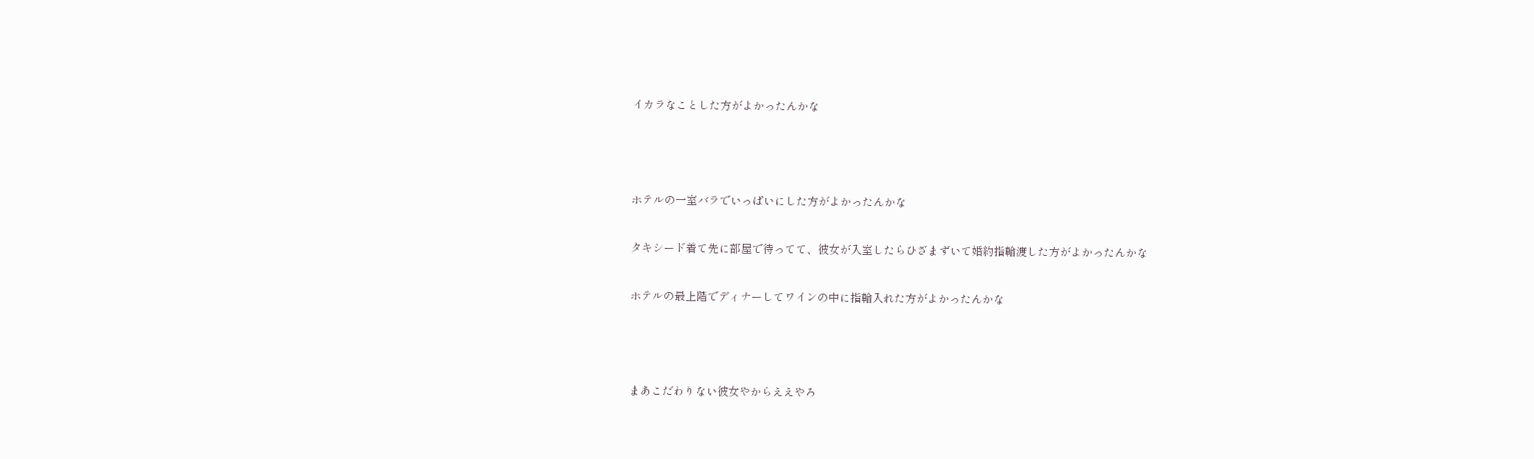イカラなことした方がよかったんかな



ホテルの一室バラでいっぱいにした方がよかったんかな

タキシード着て先に部屋で待ってて、彼女が入室したらひざまずいて婚約指輪渡した方がよかったんかな

ホテルの最上階でディナーしてワインの中に指輪入れた方がよかったんかな



まあこだわりない彼女やからええやろ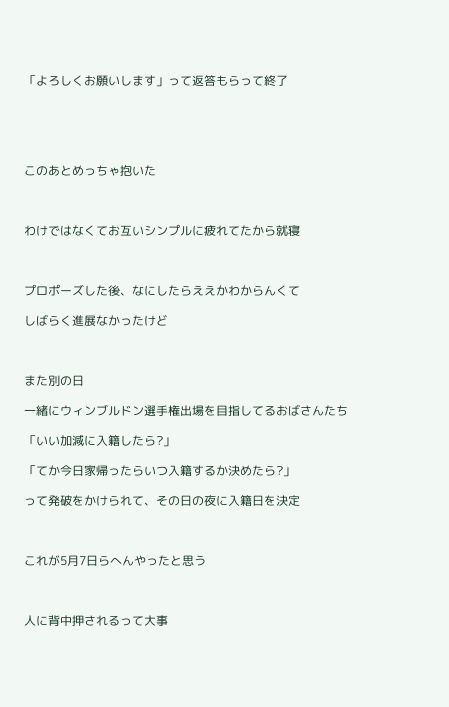「よろしくお願いします」って返答もらって終了





このあとめっちゃ抱いた



わけではなくてお互いシンプルに疲れてたから就寝



プロポーズした後、なにしたらええかわからんくて

しばらく進展なかったけど



また別の日

一緒にウィンブルドン選手権出場を目指してるおばさんたち

「いい加減に入籍したら?」

「てか今日家帰ったらいつ入籍するか決めたら?」

って発破をかけられて、その日の夜に入籍日を決定



これが5月7日らへんやったと思う



人に背中押されるって大事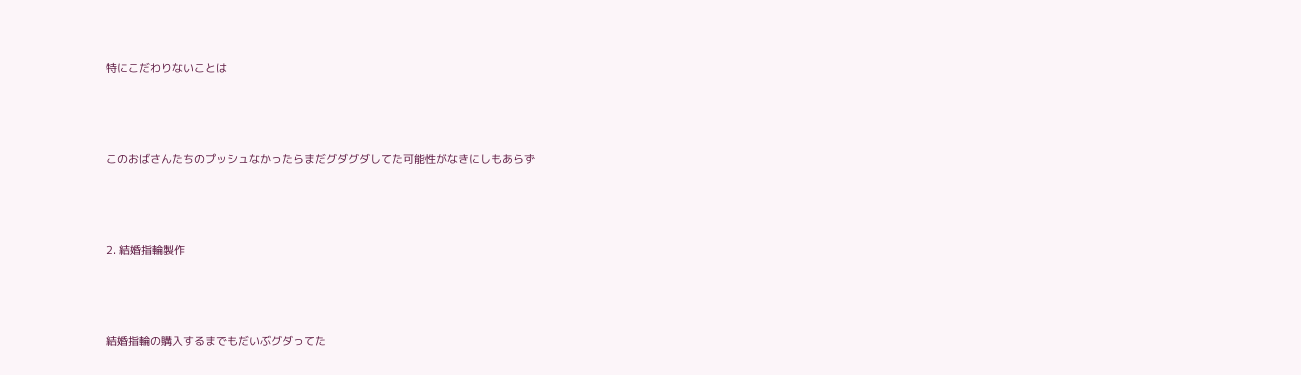特にこだわりないことは



このおばさんたちのプッシュなかったらまだグダグダしてた可能性がなきにしもあらず



2. 結婚指輪製作



結婚指輪の購入するまでもだいぶグダってた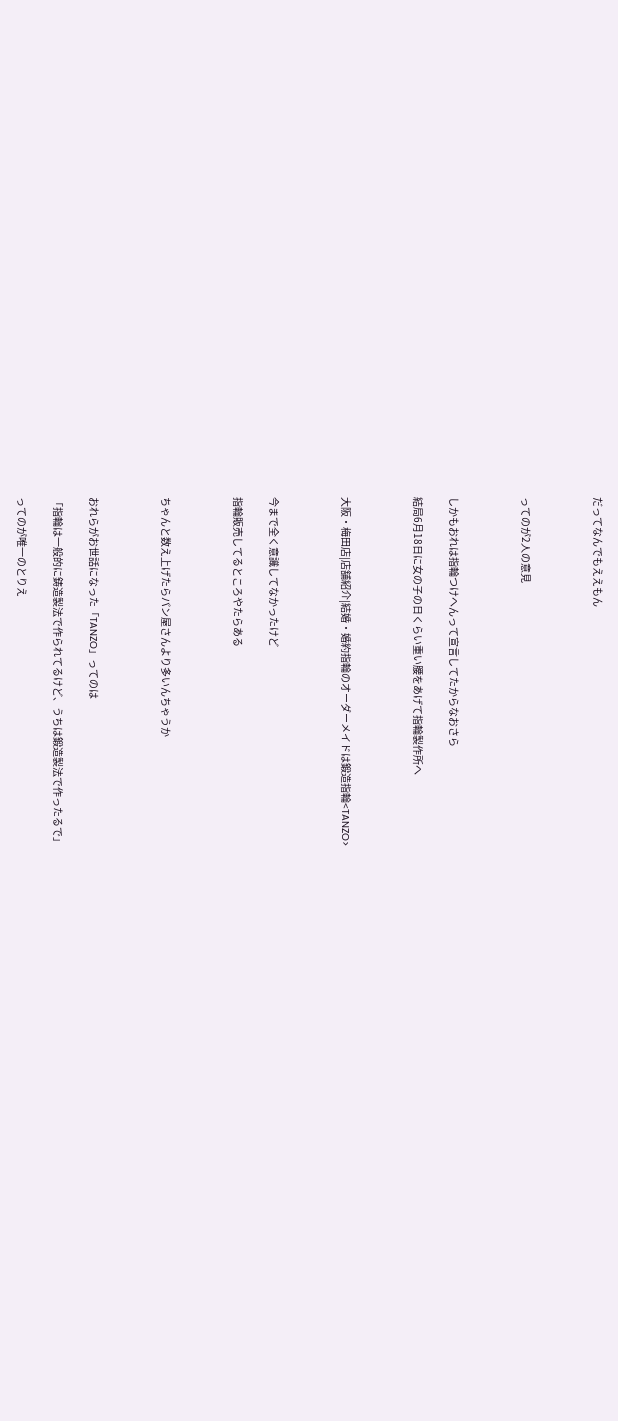だってなんでもええもん



ってのが2人の意見



しかもおれは指輪つけへんって宣言してたからなおさら

結局6月18日に女の子の日くらい重い腰をあげて指輪製作所へ



大阪・梅田店|店舗紹介|結婚・婚約指輪のオーダーメイドは鍛造指輪<TANZO>



今まで全く意識してなかったけど

指輪販売してるところやたらある



ちゃんと数え上げたらパン屋さんより多いんちゃうか



おれらがお世話になった「TANZO」ってのは

「指輪は一般的に鋳造製法で作られてるけど、うちは鍛造製法で作ったるで」

ってのが唯一のとりえ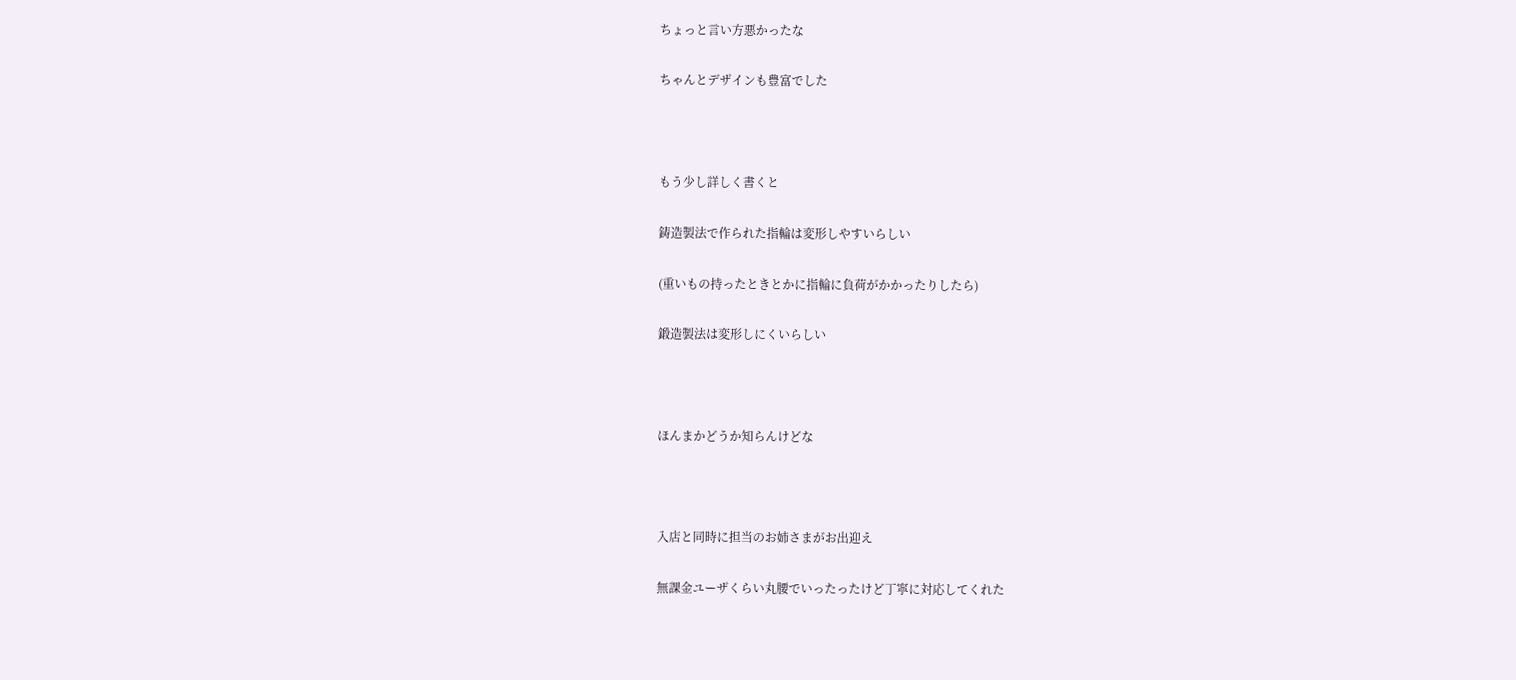ちょっと言い方悪かったな

ちゃんとデザインも豊富でした



もう少し詳しく書くと

鋳造製法で作られた指輪は変形しやすいらしい

(重いもの持ったときとかに指輪に負荷がかかったりしたら)

鍛造製法は変形しにくいらしい



ほんまかどうか知らんけどな



入店と同時に担当のお姉さまがお出迎え

無課金ユーザくらい丸腰でいったったけど丁寧に対応してくれた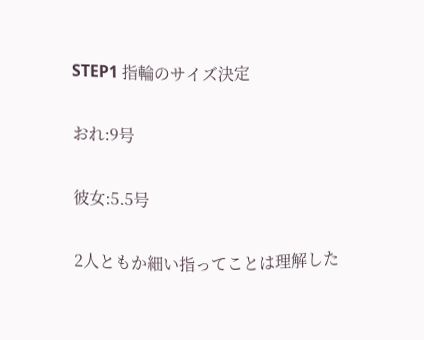STEP1 指輪のサイズ決定

おれ:9号

彼女:5.5号

2人ともか細い指ってことは理解した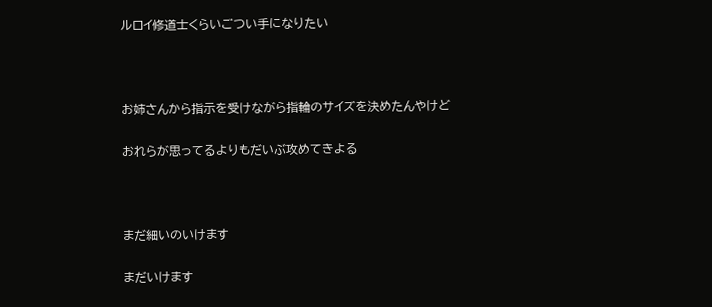ルロイ修道士くらいごつい手になりたい



お姉さんから指示を受けながら指輪のサイズを決めたんやけど

おれらが思ってるよりもだいぶ攻めてきよる



まだ細いのいけます

まだいけます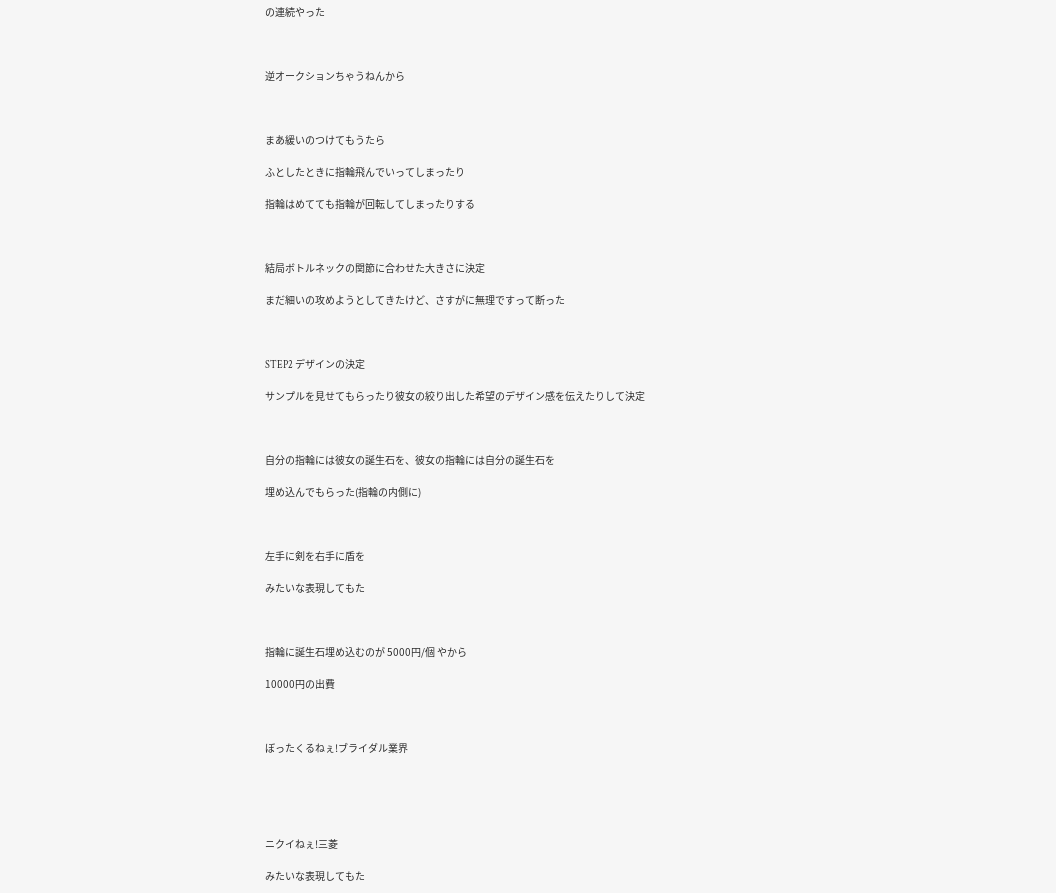の連続やった



逆オークションちゃうねんから



まあ緩いのつけてもうたら

ふとしたときに指輪飛んでいってしまったり

指輪はめてても指輪が回転してしまったりする



結局ボトルネックの関節に合わせた大きさに決定

まだ細いの攻めようとしてきたけど、さすがに無理ですって断った



STEP2 デザインの決定

サンプルを見せてもらったり彼女の絞り出した希望のデザイン感を伝えたりして決定



自分の指輪には彼女の誕生石を、彼女の指輪には自分の誕生石を

埋め込んでもらった(指輪の内側に)



左手に剣を右手に盾を

みたいな表現してもた



指輪に誕生石埋め込むのが 5000円/個 やから

10000円の出費



ぼったくるねぇ!ブライダル業界





ニクイねぇ!三菱

みたいな表現してもた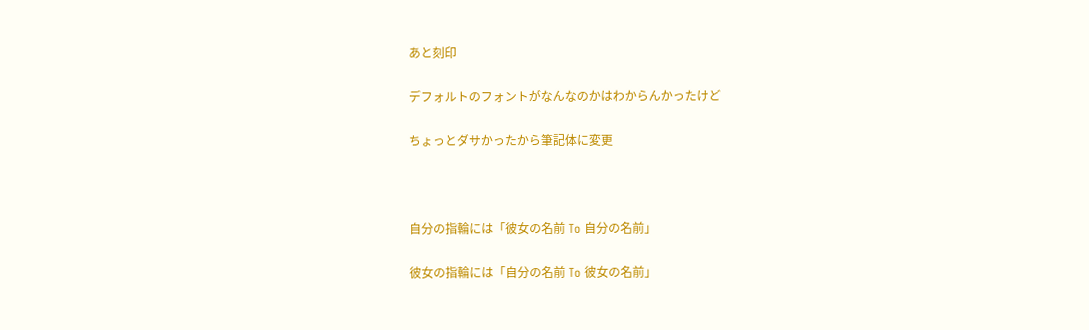あと刻印

デフォルトのフォントがなんなのかはわからんかったけど

ちょっとダサかったから筆記体に変更



自分の指輪には「彼女の名前 To 自分の名前」

彼女の指輪には「自分の名前 To 彼女の名前」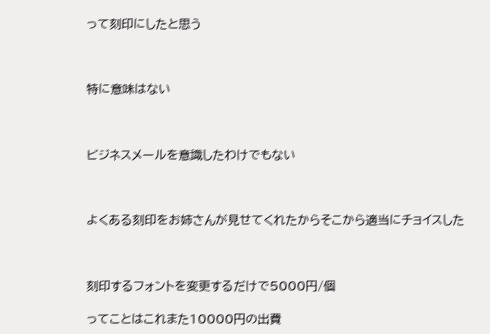って刻印にしたと思う



特に意味はない



ビジネスメールを意識したわけでもない



よくある刻印をお姉さんが見せてくれたからそこから適当にチョイスした



刻印するフォントを変更するだけで5000円/個

ってことはこれまた10000円の出費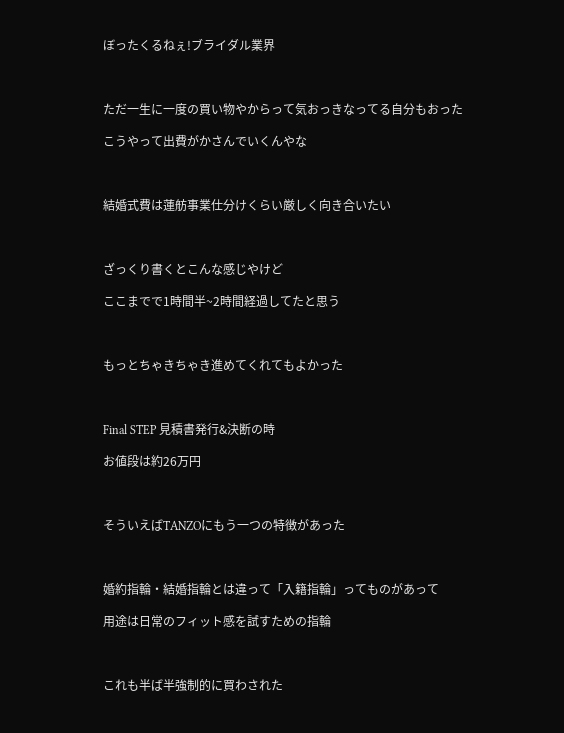ぼったくるねぇ!ブライダル業界



ただ一生に一度の買い物やからって気おっきなってる自分もおった

こうやって出費がかさんでいくんやな



結婚式費は蓮舫事業仕分けくらい厳しく向き合いたい



ざっくり書くとこんな感じやけど

ここまでで1時間半~2時間経過してたと思う



もっとちゃきちゃき進めてくれてもよかった



Final STEP 見積書発行&決断の時

お値段は約26万円



そういえばTANZOにもう一つの特徴があった



婚約指輪・結婚指輪とは違って「入籍指輪」ってものがあって

用途は日常のフィット感を試すための指輪



これも半ば半強制的に買わされた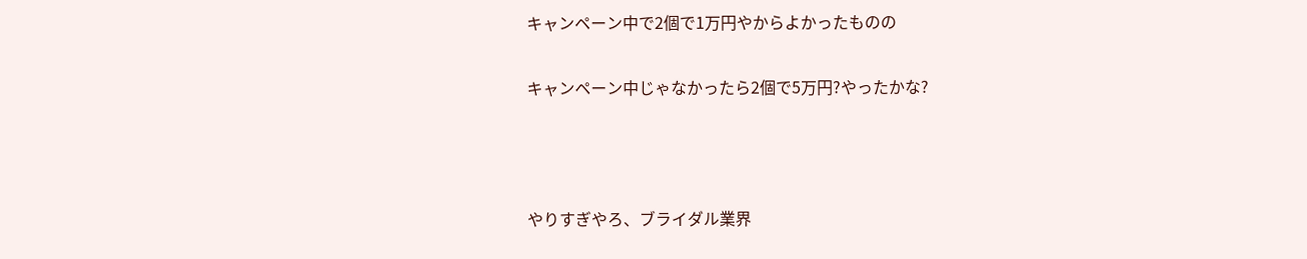キャンペーン中で2個で1万円やからよかったものの

キャンペーン中じゃなかったら2個で5万円?やったかな?



やりすぎやろ、ブライダル業界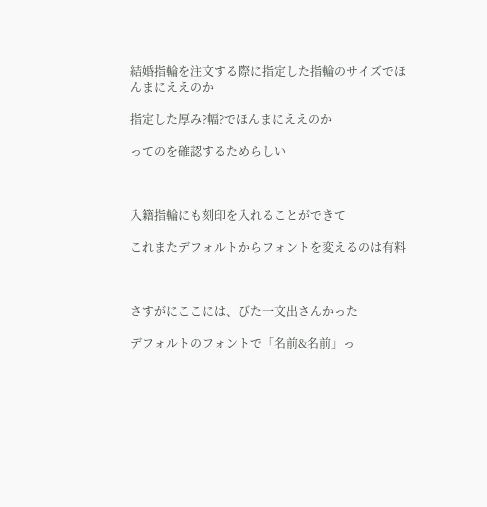結婚指輪を注文する際に指定した指輪のサイズでほんまにええのか

指定した厚み?幅?でほんまにええのか

ってのを確認するためらしい



入籍指輪にも刻印を入れることができて

これまたデフォルトからフォントを変えるのは有料



さすがにここには、びた一文出さんかった

デフォルトのフォントで「名前&名前」っ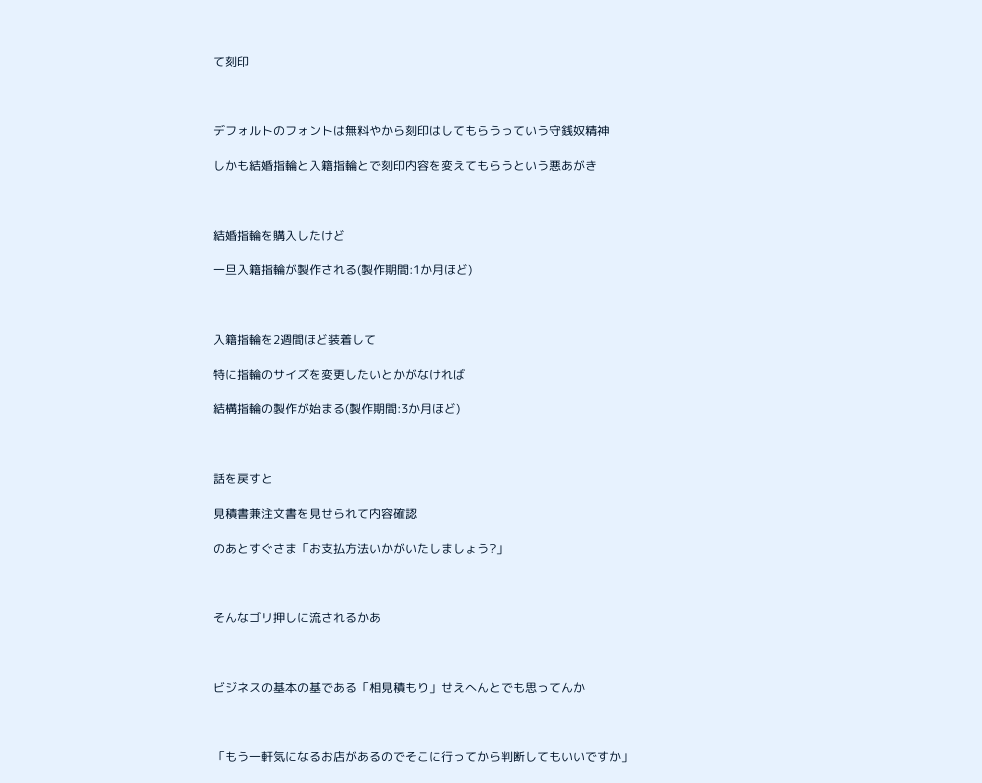て刻印



デフォルトのフォントは無料やから刻印はしてもらうっていう守銭奴精神

しかも結婚指輪と入籍指輪とで刻印内容を変えてもらうという悪あがき



結婚指輪を購入したけど

一旦入籍指輪が製作される(製作期間:1か月ほど)



入籍指輪を2週間ほど装着して

特に指輪のサイズを変更したいとかがなければ

結構指輪の製作が始まる(製作期間:3か月ほど)



話を戻すと

見積書兼注文書を見せられて内容確認

のあとすぐさま「お支払方法いかがいたしましょう?」



そんなゴリ押しに流されるかあ



ビジネスの基本の基である「相見積もり」せえへんとでも思ってんか



「もう一軒気になるお店があるのでそこに行ってから判断してもいいですか」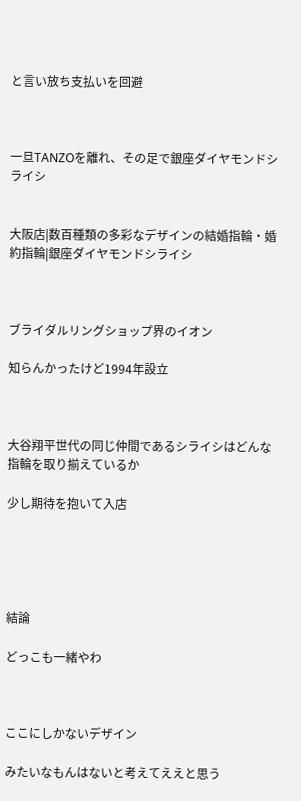と言い放ち支払いを回避



一旦TANZOを離れ、その足で銀座ダイヤモンドシライシ


大阪店|数百種類の多彩なデザインの結婚指輪・婚約指輪|銀座ダイヤモンドシライシ



ブライダルリングショップ界のイオン

知らんかったけど1994年設立



大谷翔平世代の同じ仲間であるシライシはどんな指輪を取り揃えているか

少し期待を抱いて入店





結論

どっこも一緒やわ



ここにしかないデザイン

みたいなもんはないと考えてええと思う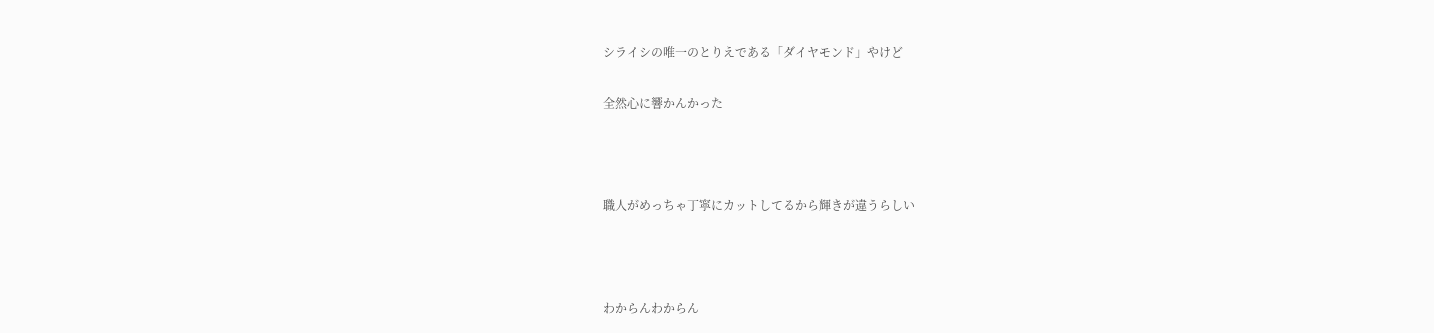シライシの唯一のとりえである「ダイヤモンド」やけど

全然心に響かんかった



職人がめっちゃ丁寧にカットしてるから輝きが違うらしい



わからんわからん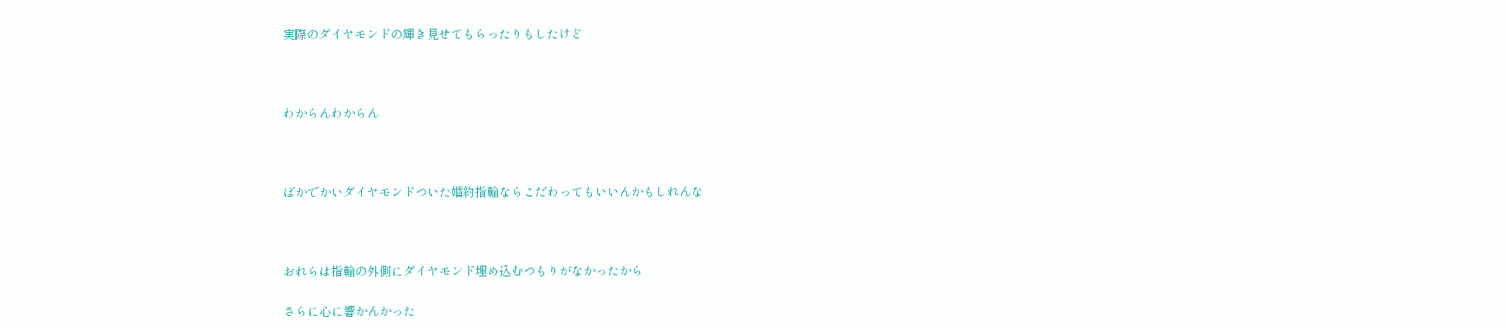実際のダイヤモンドの輝き見せてもらったりもしたけど



わからんわからん



ばかでかいダイヤモンドついた婚約指輪ならこだわってもいいんかもしれんな



おれらは指輪の外側にダイヤモンド埋め込むつもりがなかったから

さらに心に響かんかった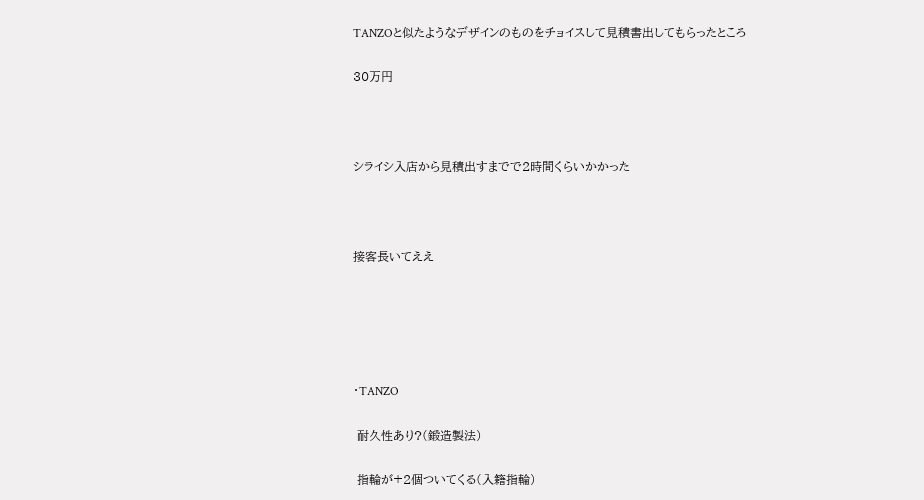TANZOと似たようなデザインのものをチョイスして見積書出してもらったところ

30万円



シライシ入店から見積出すまでで2時間くらいかかった



接客長いてええ





・TANZO

 耐久性あり?(鍛造製法)

 指輪が+2個ついてくる(入籍指輪)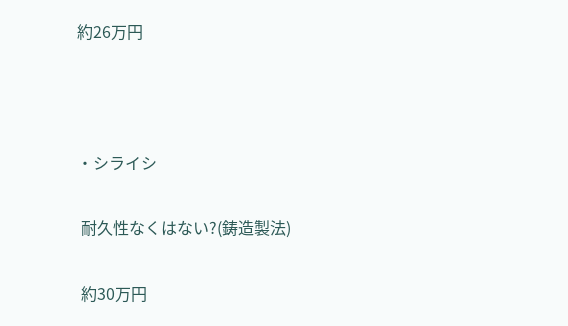約26万円



・シライシ

 耐久性なくはない?(鋳造製法)

 約30万円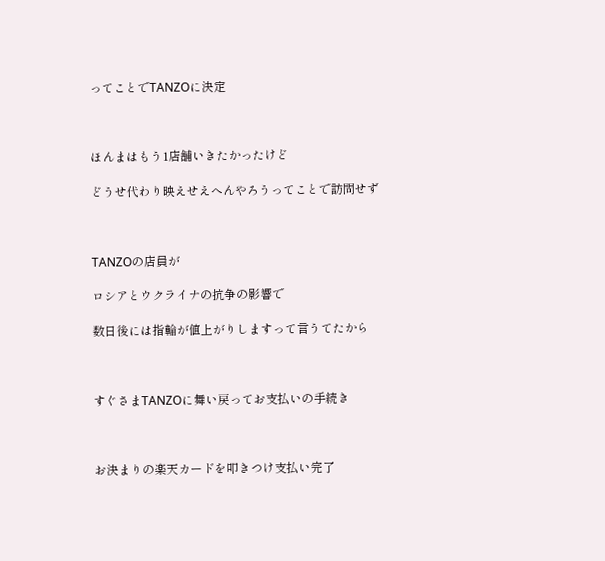ってことでTANZOに決定



ほんまはもう1店舗いきたかったけど

どうせ代わり映えせえへんやろうってことで訪問せず



TANZOの店員が

ロシアとウクライナの抗争の影響で

数日後には指輪が値上がりしますって言うてたから



すぐさまTANZOに舞い戻ってお支払いの手続き



お決まりの楽天カードを叩きつけ支払い完了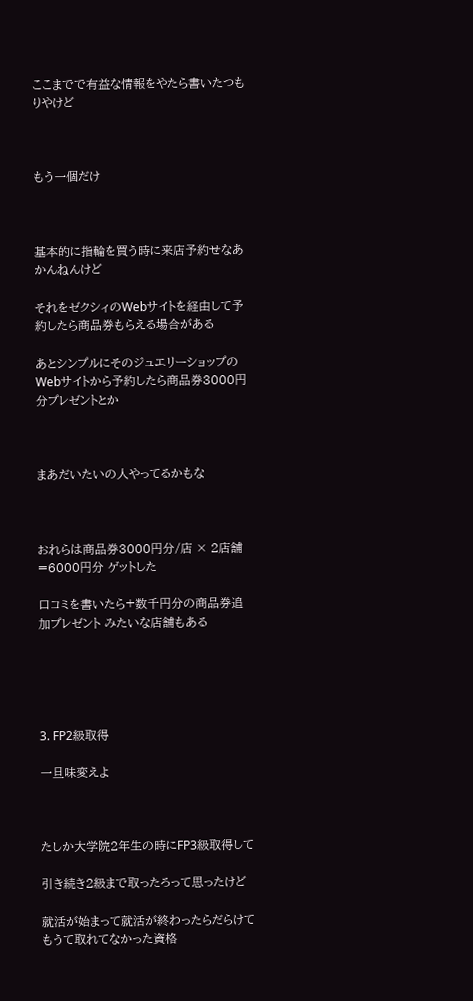ここまでで有益な情報をやたら書いたつもりやけど



もう一個だけ



基本的に指輪を買う時に来店予約せなあかんねんけど

それをゼクシィのWebサイトを経由して予約したら商品券もらえる場合がある

あとシンプルにそのジュエリーショップのWebサイトから予約したら商品券3000円分プレゼントとか



まあだいたいの人やってるかもな



おれらは商品券3000円分/店 × 2店舗 =6000円分 ゲットした

口コミを書いたら+数千円分の商品券追加プレゼント みたいな店舗もある





3. FP2級取得

一旦味変えよ



たしか大学院2年生の時にFP3級取得して

引き続き2級まで取ったろって思ったけど

就活が始まって就活が終わったらだらけてもうて取れてなかった資格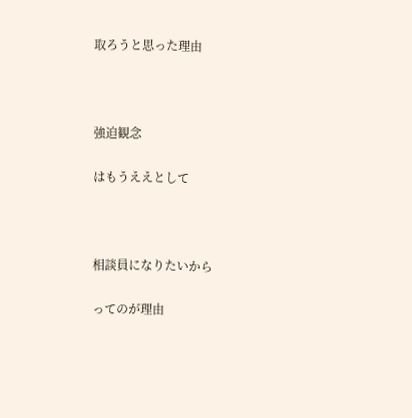取ろうと思った理由



強迫観念

はもうええとして



相談員になりたいから

ってのが理由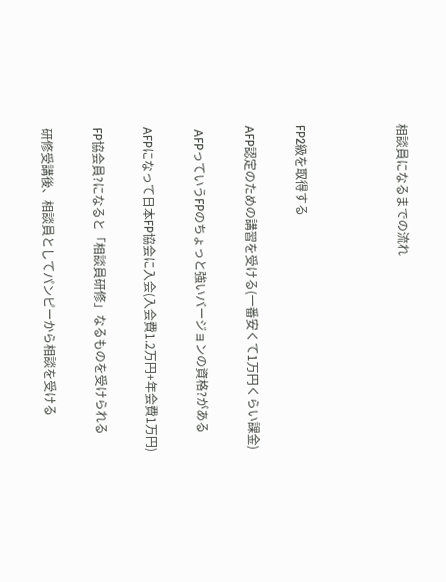相談員になるまでの流れ



FP2級を取得する

AFP認定のための講習を受ける(一番安くて1万円くらい課金)

 AFPっていうFPのちょっと強いバージョンの資格?がある

AFPになって日本FP協会に入会(入会費1.2万円+年会費1万円)

FP協会員?になると「相談員研修」なるものを受けられる

研修受講後、相談員としてパンピーから相談を受ける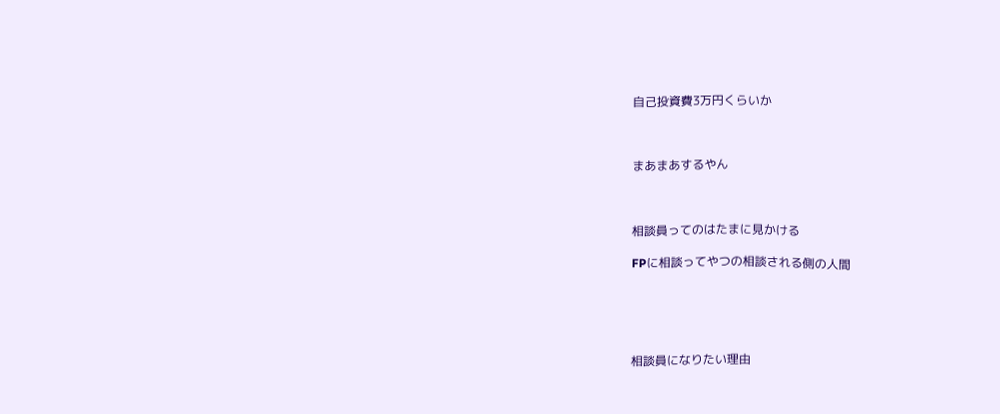自己投資費3万円くらいか



まあまあするやん



相談員ってのはたまに見かける

FPに相談ってやつの相談される側の人間





相談員になりたい理由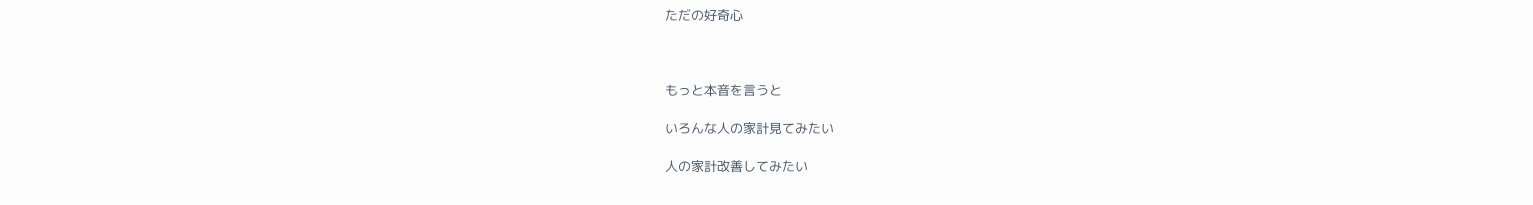ただの好奇心



もっと本音を言うと

いろんな人の家計見てみたい

人の家計改善してみたい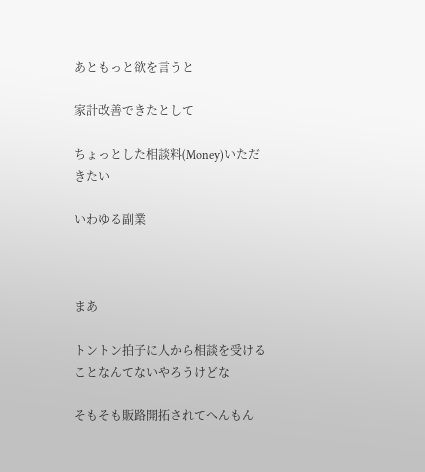あともっと欲を言うと

家計改善できたとして

ちょっとした相談料(Money)いただきたい

いわゆる副業



まあ

トントン拍子に人から相談を受けることなんてないやろうけどな

そもそも販路開拓されてへんもん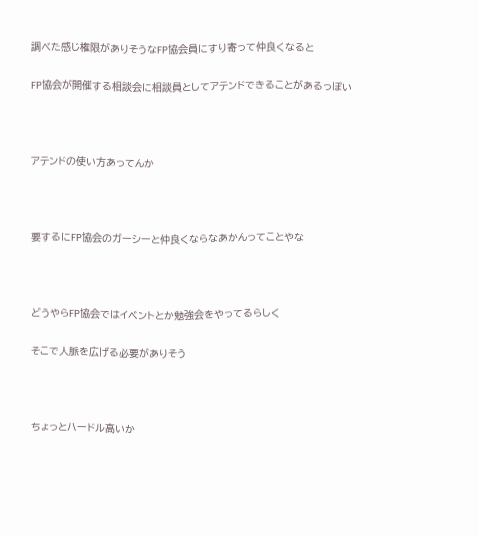調べた感じ権限がありそうなFP協会員にすり寄って仲良くなると

FP協会が開催する相談会に相談員としてアテンドできることがあるっぽい



アテンドの使い方あってんか



要するにFP協会のガーシーと仲良くならなあかんってことやな



どうやらFP協会ではイベントとか勉強会をやってるらしく

そこで人脈を広げる必要がありそう



ちょっとハードル高いか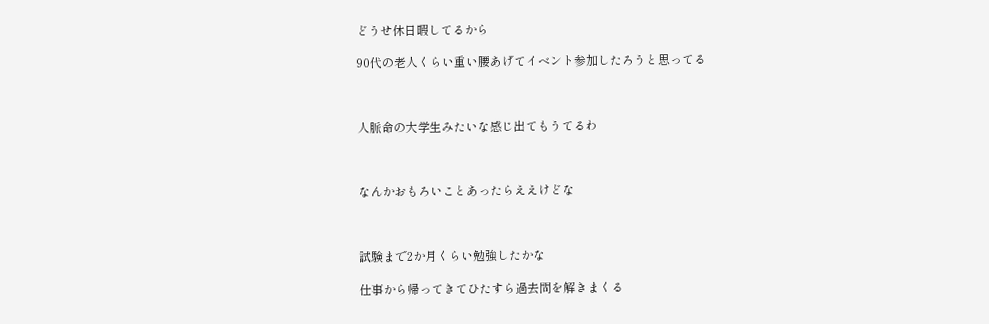どうせ休日暇してるから

90代の老人くらい重い腰あげてイベント参加したろうと思ってる



人脈命の大学生みたいな感じ出てもうてるわ



なんかおもろいことあったらええけどな



試験まで2か月くらい勉強したかな

仕事から帰ってきてひたすら過去問を解きまくる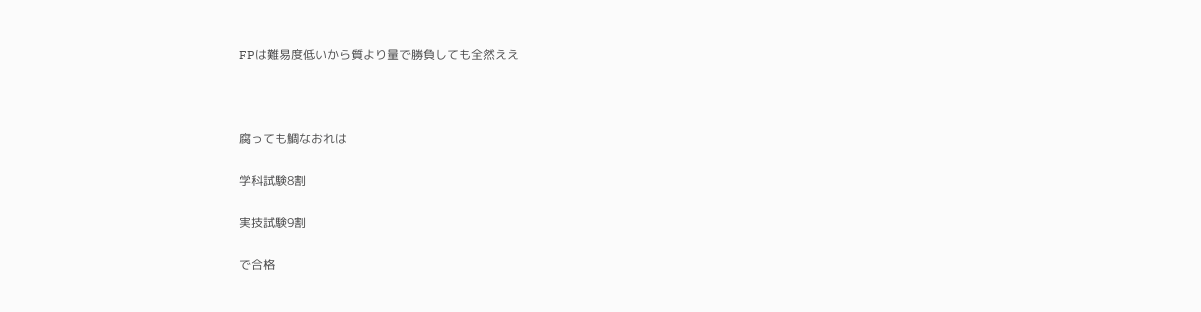FPは難易度低いから質より量で勝負しても全然ええ



腐っても鯛なおれは

学科試験8割

実技試験9割

で合格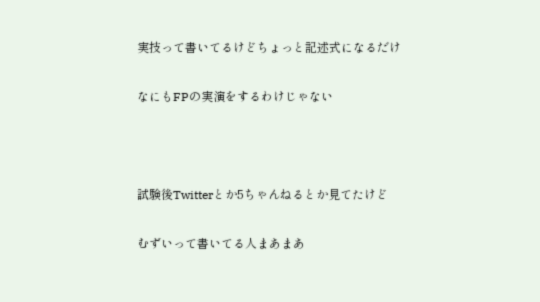実技って書いてるけどちょっと記述式になるだけ

なにもFPの実演をするわけじゃない



試験後Twitterとか5ちゃんねるとか見てたけど

むずいって書いてる人まあまあ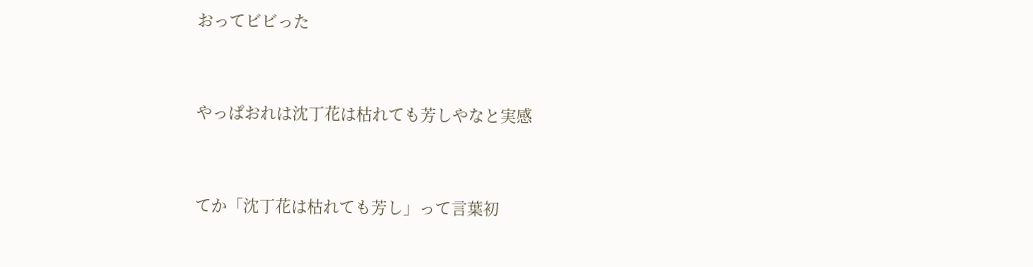おってビビった



やっぱおれは沈丁花は枯れても芳しやなと実感



てか「沈丁花は枯れても芳し」って言葉初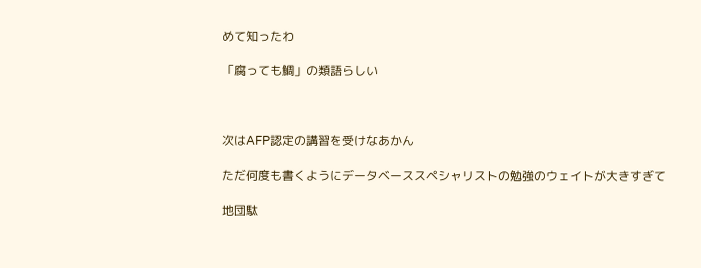めて知ったわ

「腐っても鯛」の類語らしい



次はAFP認定の講習を受けなあかん

ただ何度も書くようにデータベーススペシャリストの勉強のウェイトが大きすぎて

地団駄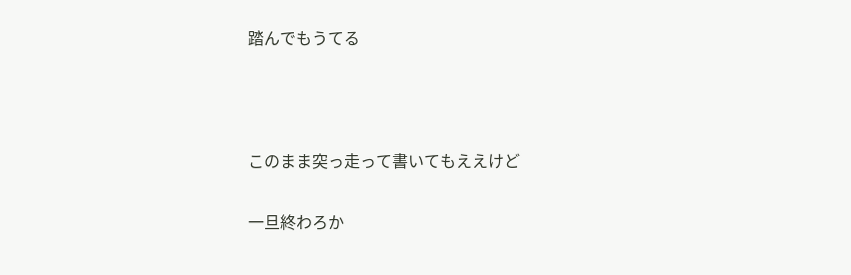踏んでもうてる



このまま突っ走って書いてもええけど

一旦終わろか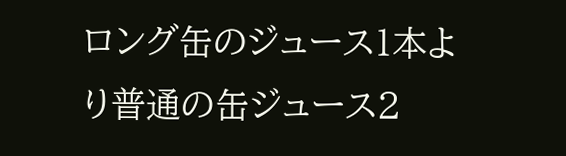ロング缶のジュース1本より普通の缶ジュース2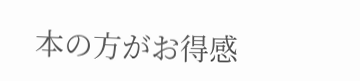本の方がお得感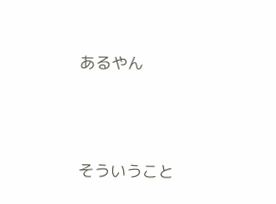あるやん



そういうこと